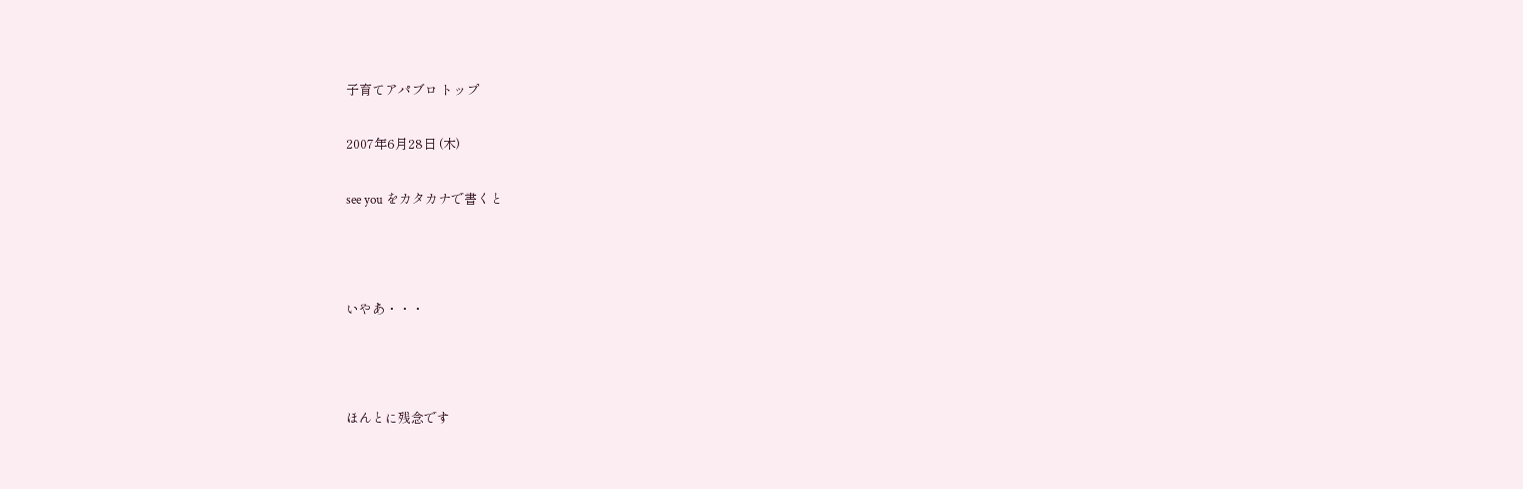子育てアパブロ トップ

2007年6月28日 (木)

see you をカタカナで書くと



いやあ・・・



ほんとに残念です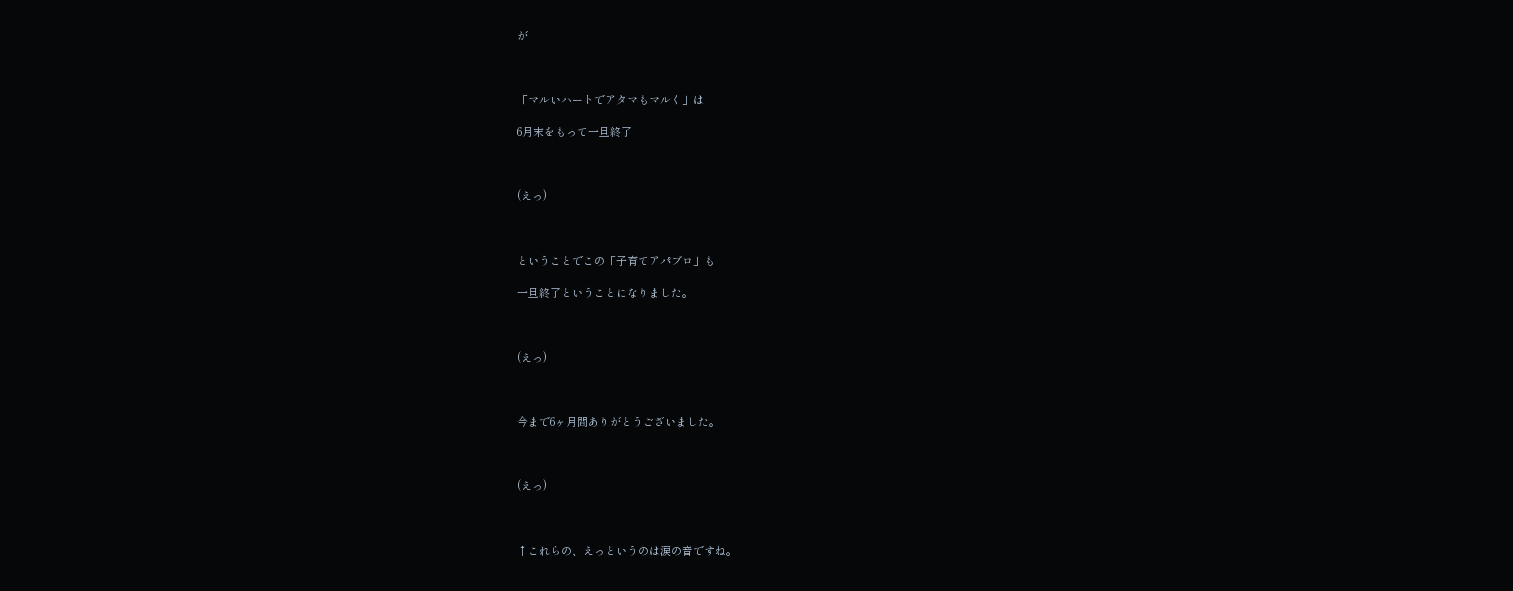が



「マルいハートでアタマもマルく」は

6月末をもって一旦終了



(えっ)



ということでこの「子育てアパブロ」も

一旦終了ということになりました。



(えっ)



今まで6ヶ月間ありがとうございました。



(えっ)



↑これらの、えっというのは涙の音ですね。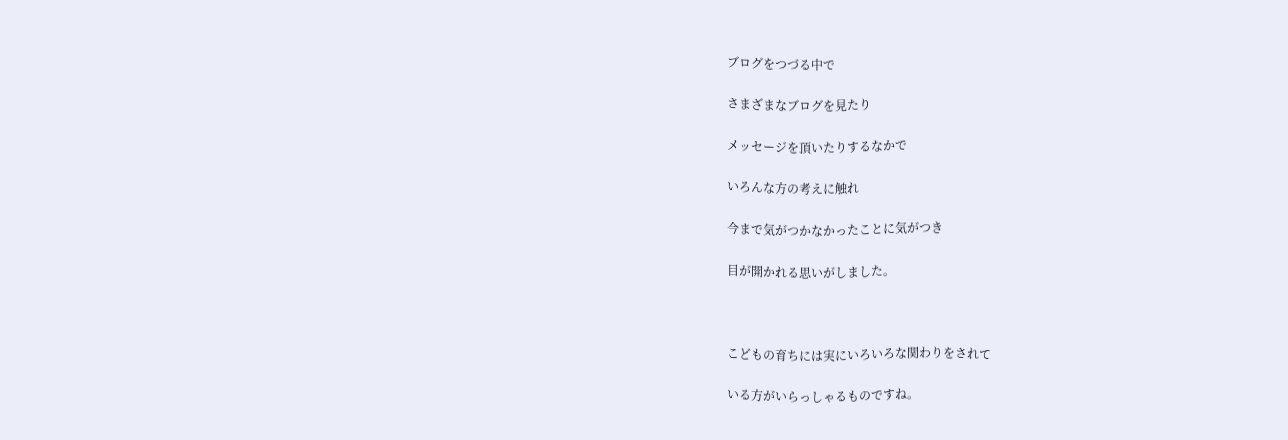ブログをつづる中で

さまざまなブログを見たり

メッセージを頂いたりするなかで

いろんな方の考えに触れ

今まで気がつかなかったことに気がつき

目が開かれる思いがしました。



こどもの育ちには実にいろいろな関わりをされて

いる方がいらっしゃるものですね。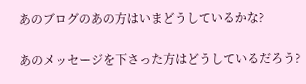あのブログのあの方はいまどうしているかな?

あのメッセージを下さった方はどうしているだろう?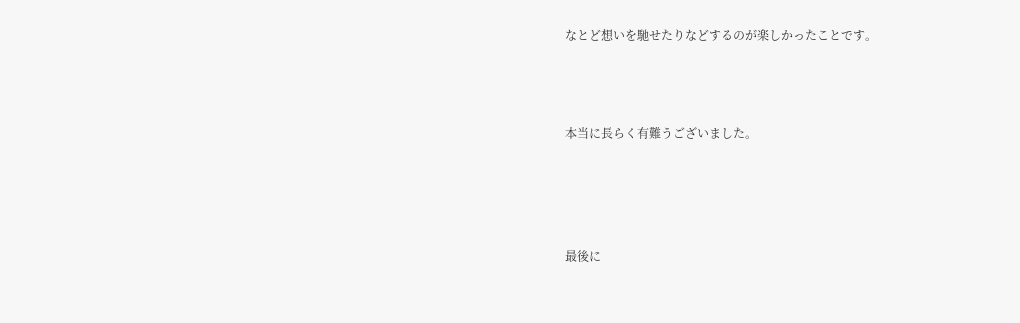なとど想いを馳せたりなどするのが楽しかったことです。



本当に長らく有難うございました。




最後に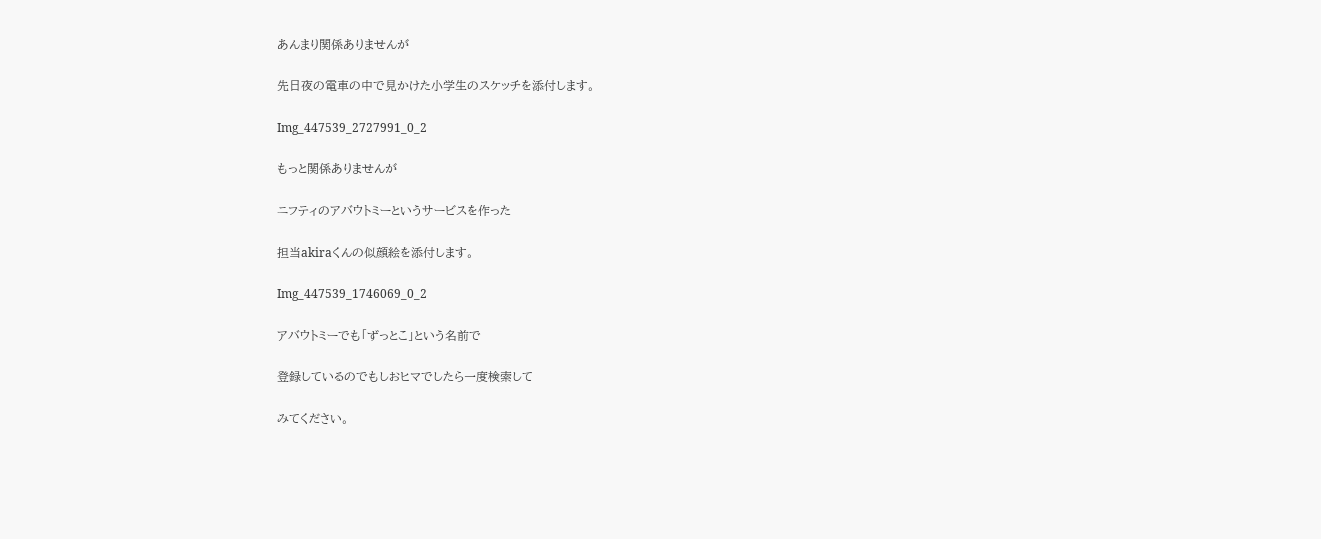あんまり関係ありませんが

先日夜の電車の中で見かけた小学生のスケッチを添付します。

Img_447539_2727991_0_2

もっと関係ありませんが

ニフティのアバウトミーというサービスを作った

担当akiraくんの似顔絵を添付します。

Img_447539_1746069_0_2

アバウトミーでも「ずっとこ」という名前で

登録しているのでもしおヒマでしたら一度検索して

みてください。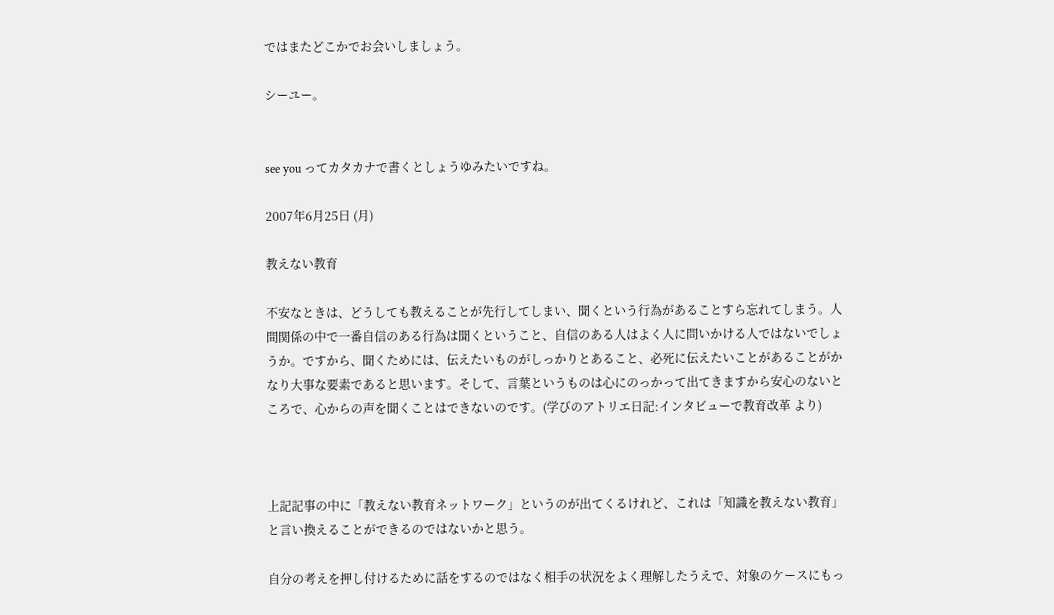ではまたどこかでお会いしましょう。

シーユー。


see you ってカタカナで書くとしょうゆみたいですね。

2007年6月25日 (月)

教えない教育

不安なときは、どうしても教えることが先行してしまい、聞くという行為があることすら忘れてしまう。人間関係の中で一番自信のある行為は聞くということ、自信のある人はよく人に問いかける人ではないでしょうか。ですから、聞くためには、伝えたいものがしっかりとあること、必死に伝えたいことがあることがかなり大事な要素であると思います。そして、言葉というものは心にのっかって出てきますから安心のないところで、心からの声を聞くことはできないのです。(学びのアトリエ日記:インタビューで教育改革 より)



上記記事の中に「教えない教育ネットワーク」というのが出てくるけれど、これは「知識を教えない教育」と言い換えることができるのではないかと思う。

自分の考えを押し付けるために話をするのではなく相手の状況をよく理解したうえで、対象のケースにもっ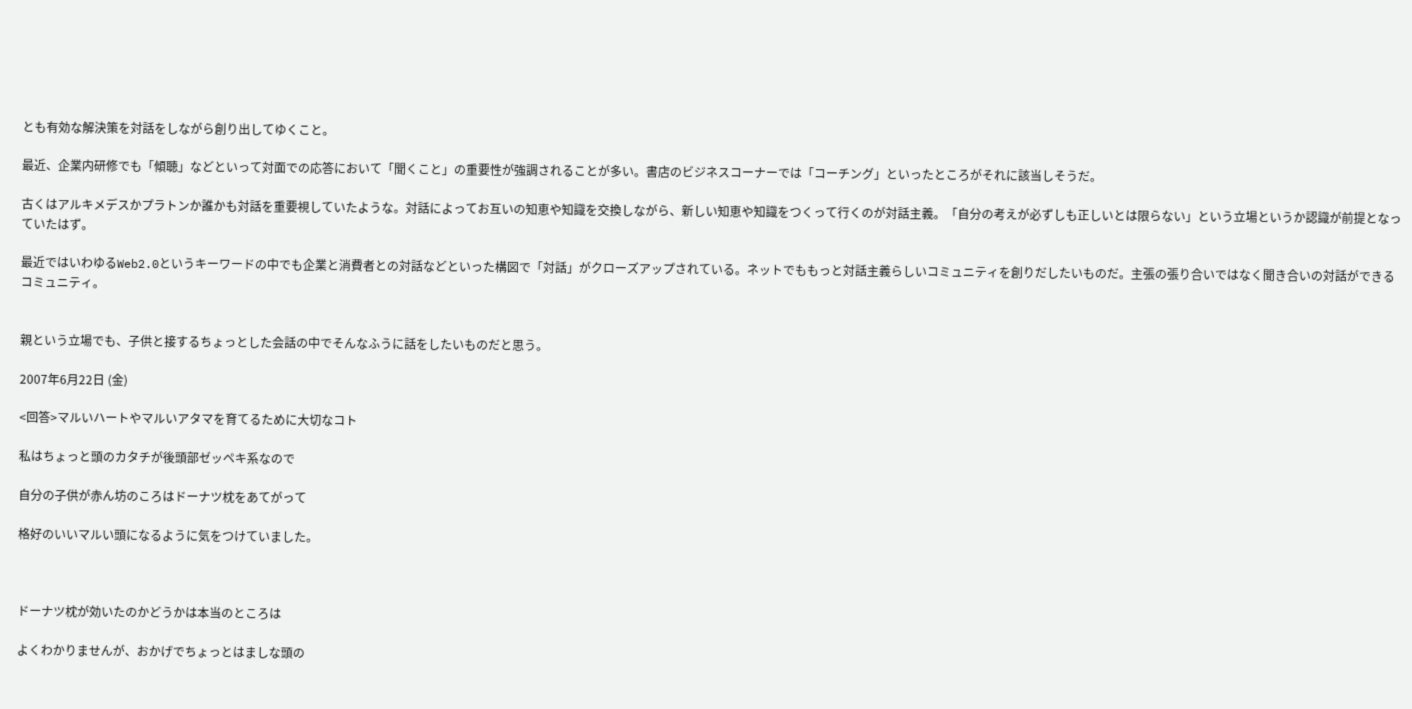とも有効な解決策を対話をしながら創り出してゆくこと。

最近、企業内研修でも「傾聴」などといって対面での応答において「聞くこと」の重要性が強調されることが多い。書店のビジネスコーナーでは「コーチング」といったところがそれに該当しそうだ。

古くはアルキメデスかプラトンか誰かも対話を重要視していたような。対話によってお互いの知恵や知識を交換しながら、新しい知恵や知識をつくって行くのが対話主義。「自分の考えが必ずしも正しいとは限らない」という立場というか認識が前提となっていたはず。

最近ではいわゆるWeb2.0というキーワードの中でも企業と消費者との対話などといった構図で「対話」がクローズアップされている。ネットでももっと対話主義らしいコミュニティを創りだしたいものだ。主張の張り合いではなく聞き合いの対話ができるコミュニティ。


親という立場でも、子供と接するちょっとした会話の中でそんなふうに話をしたいものだと思う。

2007年6月22日 (金)

<回答>マルいハートやマルいアタマを育てるために大切なコト

私はちょっと頭のカタチが後頭部ゼッペキ系なので

自分の子供が赤ん坊のころはドーナツ枕をあてがって

格好のいいマルい頭になるように気をつけていました。



ドーナツ枕が効いたのかどうかは本当のところは

よくわかりませんが、おかげでちょっとはましな頭の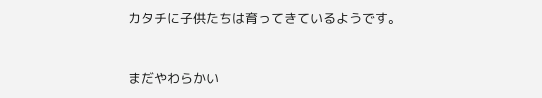カタチに子供たちは育ってきているようです。



まだやわらかい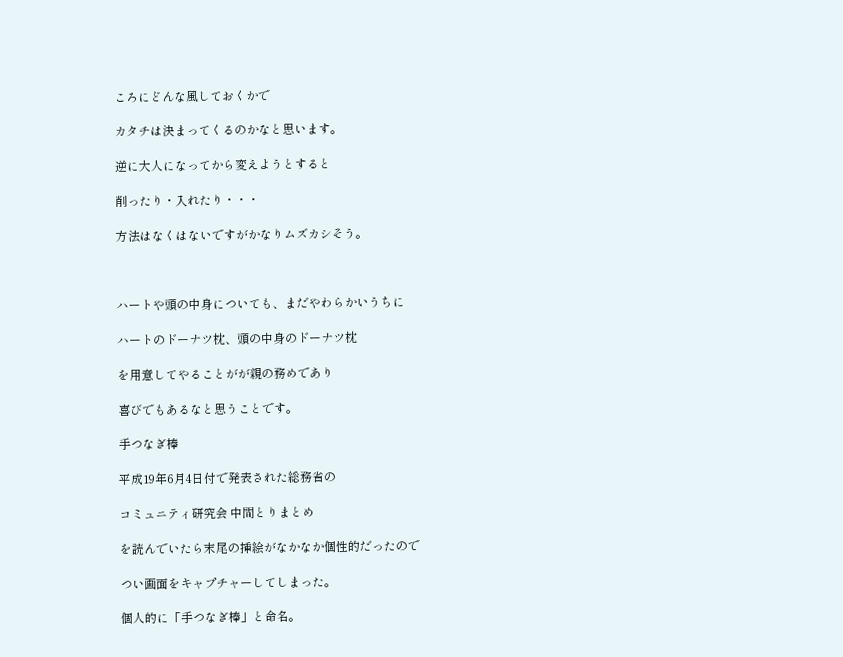ころにどんな風しておくかで

カタチは決まってくるのかなと思います。

逆に大人になってから変えようとすると

削ったり・入れたり・・・

方法はなくはないですがかなりムズカシそう。



ハートや頭の中身についても、まだやわらかいうちに

ハートのドーナツ枕、頭の中身のドーナツ枕

を用意してやることがが親の務めであり

喜びでもあるなと思うことです。

手つなぎ棒

平成19年6月4日付で発表された総務省の

コミュニティ研究会 中間とりまとめ

を読んでいたら末尾の挿絵がなかなか個性的だったので

つい画面をキャプチャーしてしまった。

個人的に「手つなぎ棒」と命名。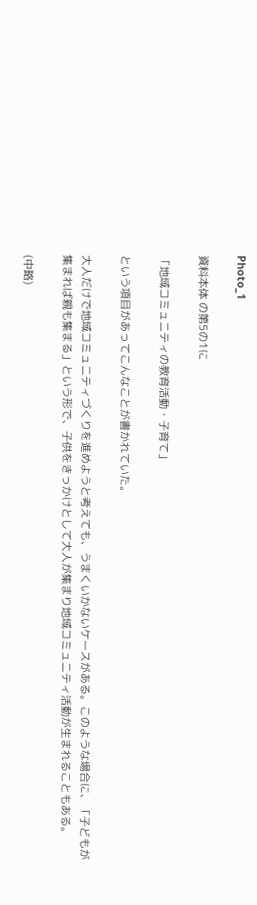Photo_1

資料本体 の第5の1に

「地域コミュニティの教育活動・子育て」

という項目があってこんなことが書かれていた。

大人だけで地域コミュニティづくりを進めようと考えても、うまくいかないケースがある。このような場合に、「子どもが集まれば親も集まる」という形で、子供をきっかけとして大人が集まり地域コミュニティ活動が生まれることもある。

(中略)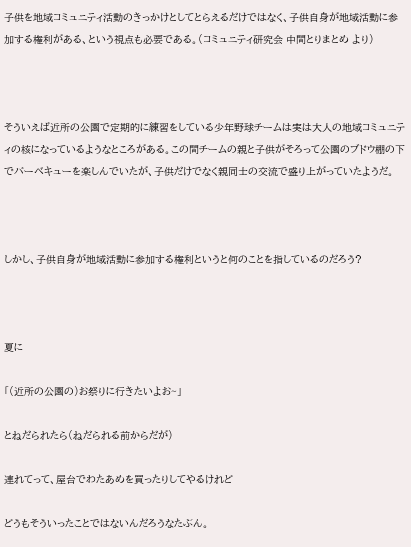子供を地域コミュニティ活動のきっかけとしてとらえるだけではなく、子供自身が地域活動に参加する権利がある、という視点も必要である。(コミュニティ研究会 中間とりまとめ より)



そういえば近所の公園で定期的に練習をしている少年野球チームは実は大人の地域コミュニティの核になっているようなところがある。この間チームの親と子供がそろって公園のブドウ棚の下でバーベキューを楽しんでいたが、子供だけでなく親同士の交流で盛り上がっていたようだ。



しかし、子供自身が地域活動に参加する権利というと何のことを指しているのだろう?



夏に

「(近所の公園の)お祭りに行きたいよお~」

とねだられたら(ねだられる前からだが)

連れてって、屋台でわたあめを買ったりしてやるけれど

どうもそういったことではないんだろうなたぶん。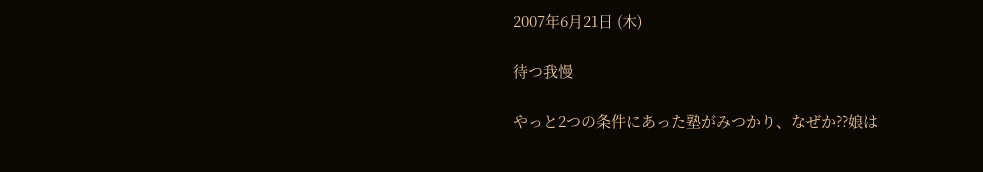2007年6月21日 (木)

待つ我慢

やっと2つの条件にあった塾がみつかり、なぜか??娘は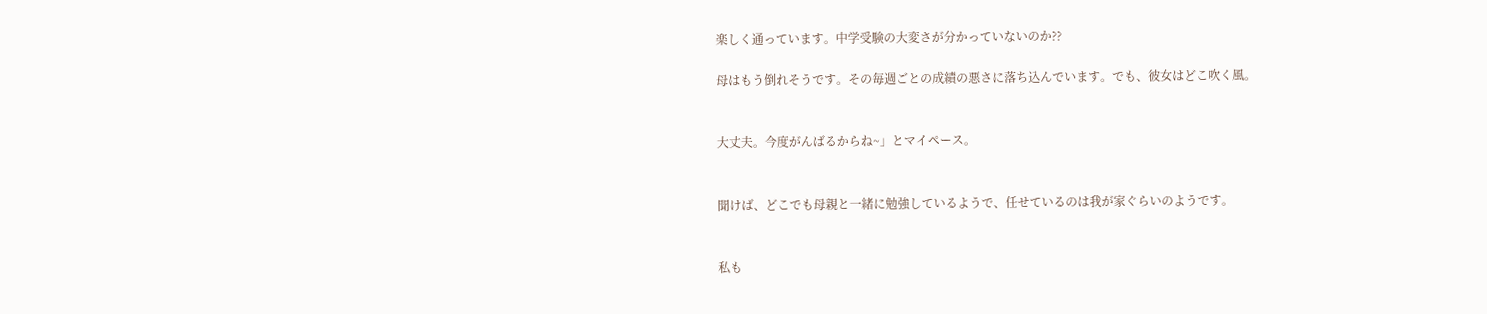楽しく通っています。中学受験の大変さが分かっていないのか??

母はもう倒れそうです。その毎週ごとの成績の悪さに落ち込んでいます。でも、彼女はどこ吹く風。


大丈夫。今度がんばるからね~」とマイペース。


聞けば、どこでも母親と一緒に勉強しているようで、任せているのは我が家ぐらいのようです。


私も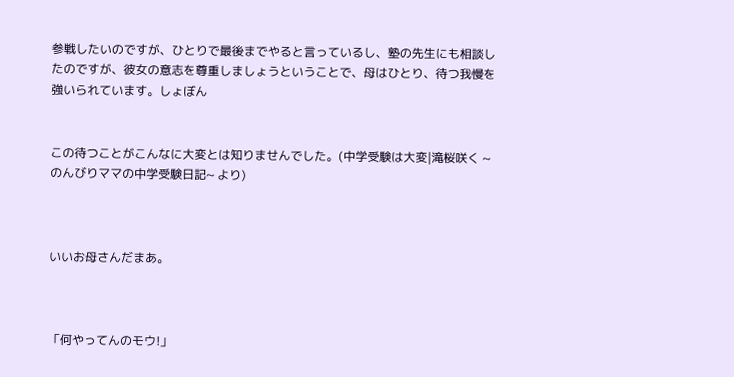参戦したいのですが、ひとりで最後までやると言っているし、塾の先生にも相談したのですが、彼女の意志を尊重しましょうということで、母はひとり、待つ我慢を強いられています。しょぼん


この待つことがこんなに大変とは知りませんでした。(中学受験は大変|滝桜咲く ~のんびりママの中学受験日記~ より)



いいお母さんだまあ。



「何やってんのモウ!」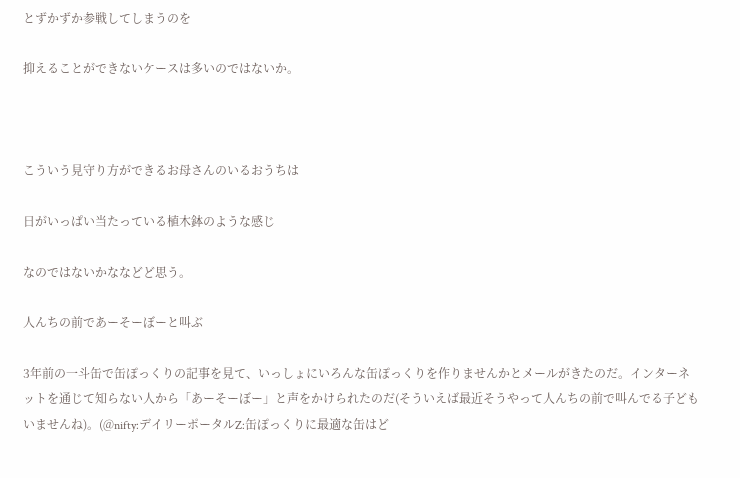とずかずか参戦してしまうのを

抑えることができないケースは多いのではないか。



こういう見守り方ができるお母さんのいるおうちは

日がいっぱい当たっている植木鉢のような感じ

なのではないかななどど思う。

人んちの前であーそーぼーと叫ぶ

3年前の一斗缶で缶ぽっくりの記事を見て、いっしょにいろんな缶ぽっくりを作りませんかとメールがきたのだ。インターネットを通じて知らない人から「あーそーぼー」と声をかけられたのだ(そういえば最近そうやって人んちの前で叫んでる子どもいませんね)。(@nifty:デイリーポータルZ:缶ぽっくりに最適な缶はど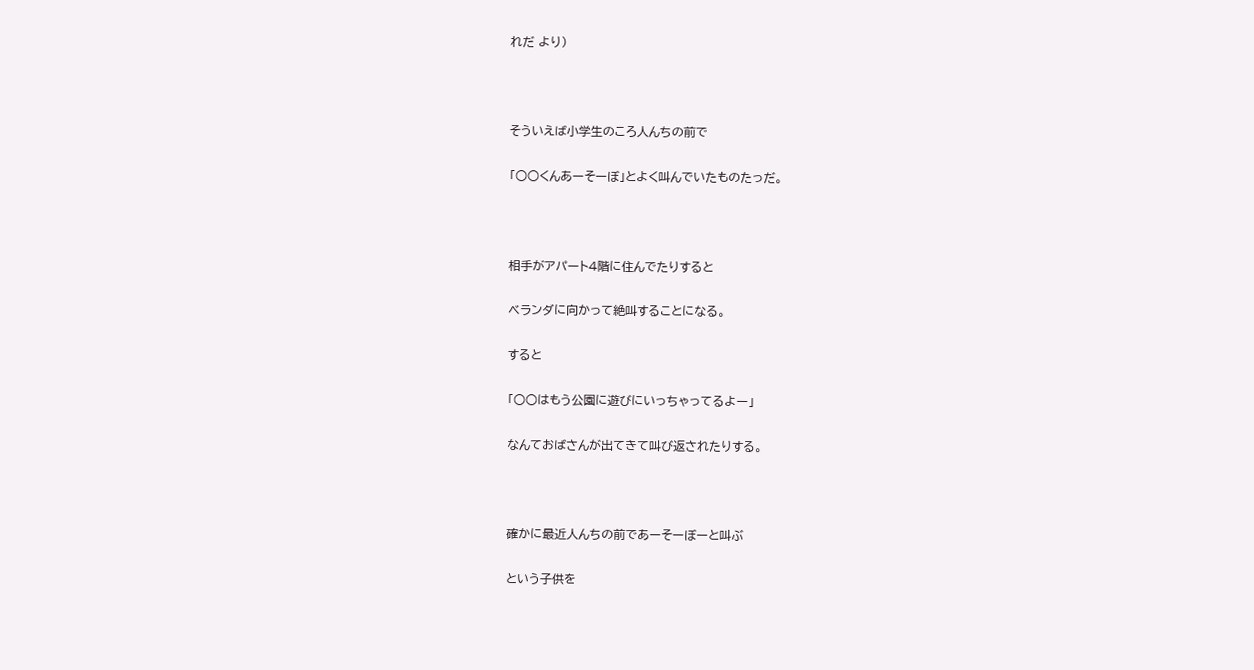れだ より)



そういえば小学生のころ人んちの前で

「○○くんあーそーぼ」とよく叫んでいたものたっだ。



相手がアパート4階に住んでたりすると

ベランダに向かって絶叫することになる。

すると

「○○はもう公園に遊びにいっちゃってるよー」

なんておばさんが出てきて叫び返されたりする。



確かに最近人んちの前であーそーぼーと叫ぶ

という子供を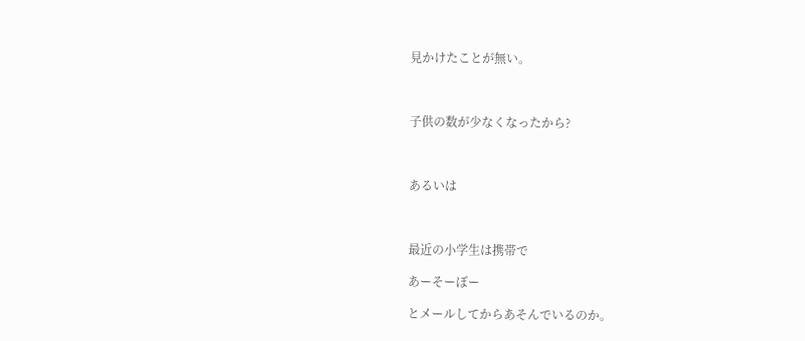見かけたことが無い。



子供の数が少なくなったから?



あるいは



最近の小学生は携帯で

あーそーぼー

とメールしてからあそんでいるのか。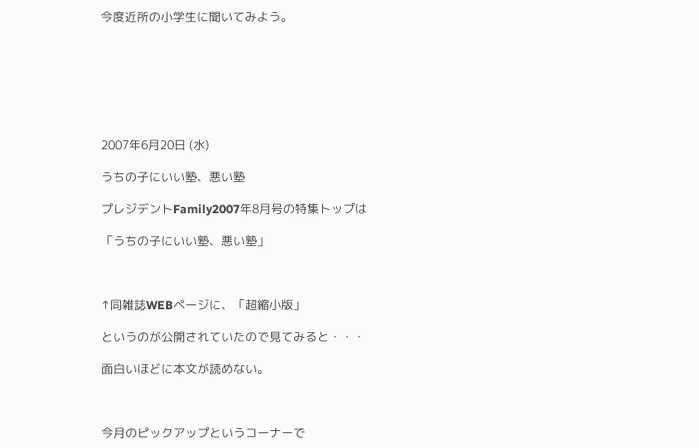今度近所の小学生に聞いてみよう。







2007年6月20日 (水)

うちの子にいい塾、悪い塾

プレジデントFamily2007年8月号の特集トップは

「うちの子にいい塾、悪い塾」



↑同雑誌WEBページに、「超縮小版」

というのが公開されていたので見てみると・・・

面白いほどに本文が読めない。



今月のピックアップというコーナーで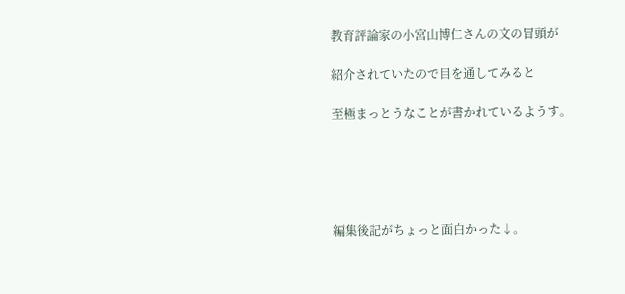教育評論家の小宮山博仁さんの文の冒頭が

紹介されていたので目を通してみると

至極まっとうなことが書かれているようす。





編集後記がちょっと面白かった↓。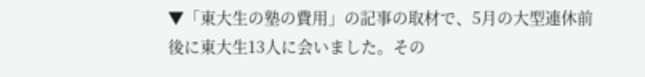▼「東大生の塾の費用」の記事の取材で、5月の大型連休前後に東大生13人に会いました。その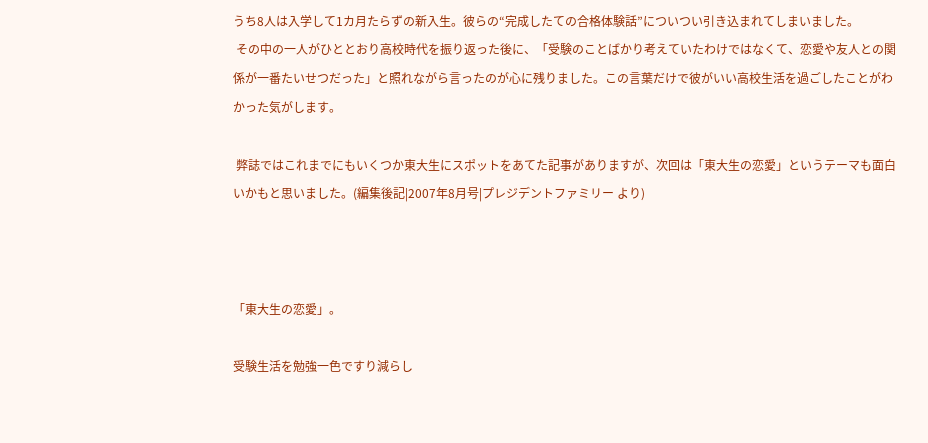うち8人は入学して1カ月たらずの新入生。彼らの“完成したての合格体験話”についつい引き込まれてしまいました。
 その中の一人がひととおり高校時代を振り返った後に、「受験のことばかり考えていたわけではなくて、恋愛や友人との関係が一番たいせつだった」と照れながら言ったのが心に残りました。この言葉だけで彼がいい高校生活を過ごしたことがわかった気がします。

 弊誌ではこれまでにもいくつか東大生にスポットをあてた記事がありますが、次回は「東大生の恋愛」というテーマも面白いかもと思いました。(編集後記|2007年8月号|プレジデントファミリー より)



「東大生の恋愛」。

受験生活を勉強一色ですり減らし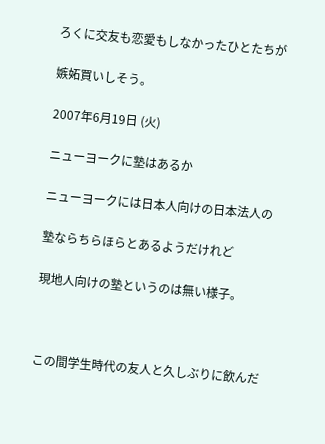ろくに交友も恋愛もしなかったひとたちが

嫉妬買いしそう。

2007年6月19日 (火)

ニューヨークに塾はあるか

ニューヨークには日本人向けの日本法人の

塾ならちらほらとあるようだけれど

現地人向けの塾というのは無い様子。



この間学生時代の友人と久しぶりに飲んだ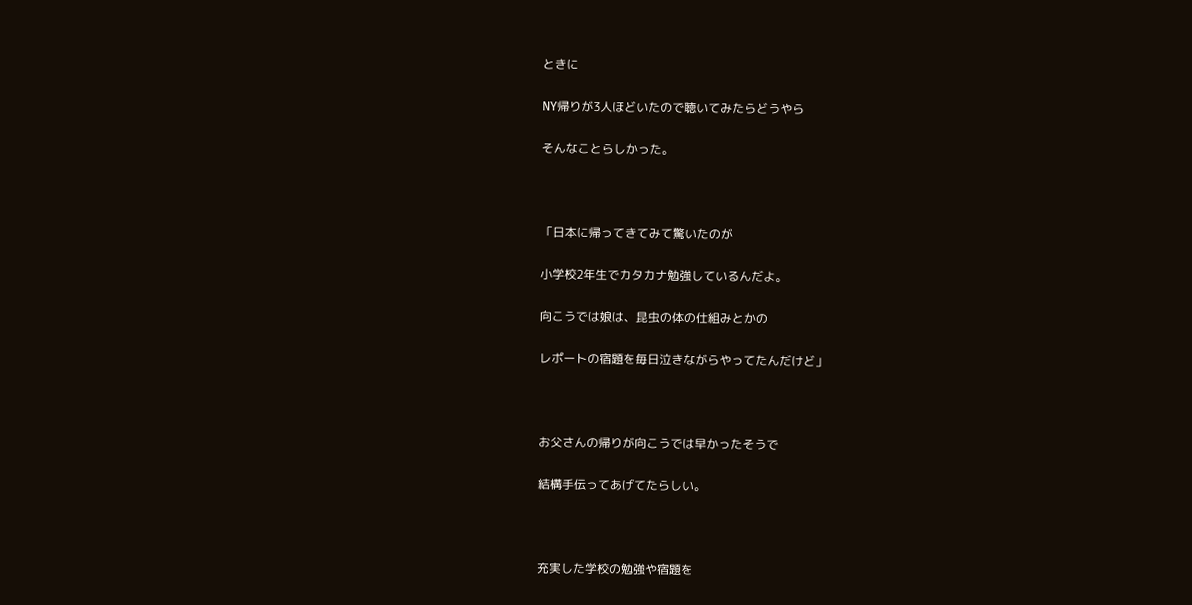ときに

NY帰りが3人ほどいたので聴いてみたらどうやら

そんなことらしかった。



「日本に帰ってきてみて驚いたのが

小学校2年生でカタカナ勉強しているんだよ。

向こうでは娘は、昆虫の体の仕組みとかの

レポートの宿題を毎日泣きながらやってたんだけど」



お父さんの帰りが向こうでは早かったそうで

結構手伝ってあげてたらしい。



充実した学校の勉強や宿題を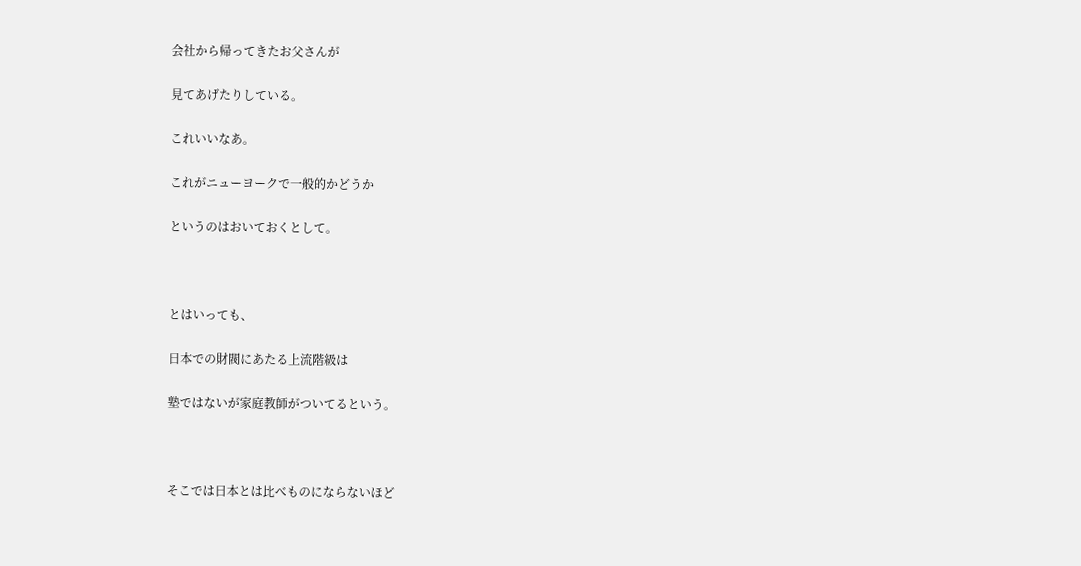会社から帰ってきたお父さんが

見てあげたりしている。

これいいなあ。

これがニューヨークで一般的かどうか

というのはおいておくとして。



とはいっても、

日本での財閥にあたる上流階級は

塾ではないが家庭教師がついてるという。



そこでは日本とは比べものにならないほど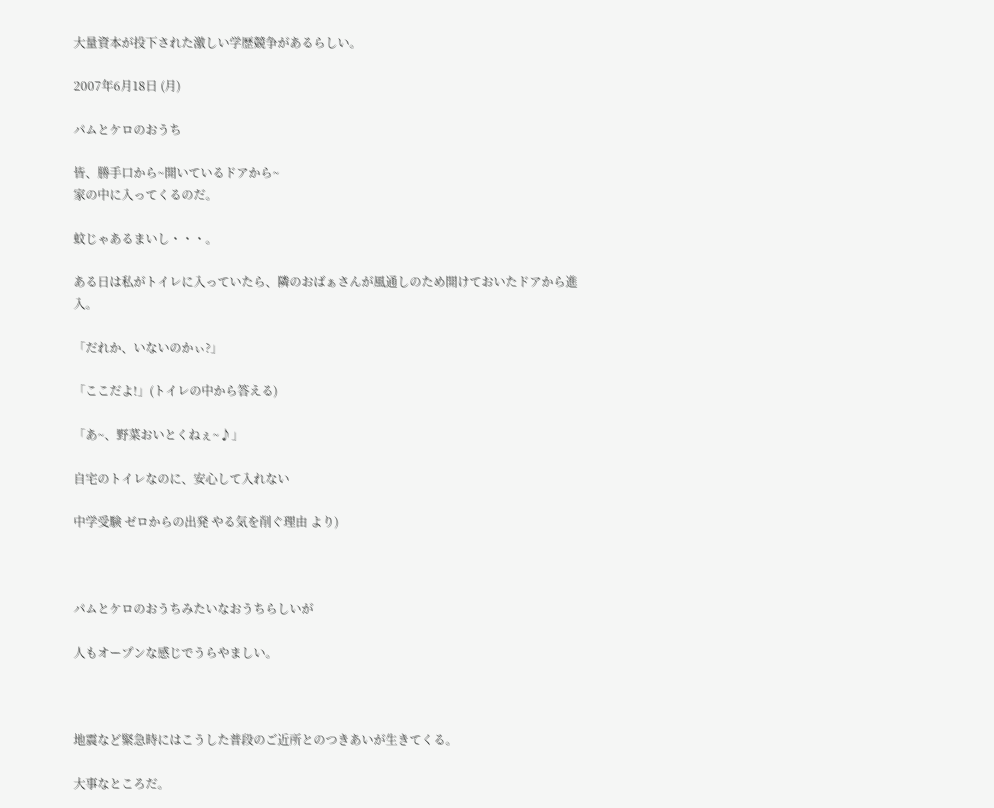大量資本が投下された激しい学歴競争があるらしい。

2007年6月18日 (月)

パムとケロのおうち

皆、勝手口から~開いているドアから~
家の中に入ってくるのだ。

蚊じゃあるまいし・・・。

ある日は私がトイレに入っていたら、隣のおばぁさんが風通しのため開けておいたドアから進入。

「だれか、いないのかぃ?」

「ここだよ!」(トイレの中から答える)

「あ~、野菜おいとくねぇ~♪」

自宅のトイレなのに、安心して入れない

中学受験 ゼロからの出発 やる気を削ぐ理由 より)



パムとケロのおうちみたいなおうちらしいが

人もオープンな感じでうらやましい。



地震など緊急時にはこうした普段のご近所とのつきあいが生きてくる。

大事なところだ。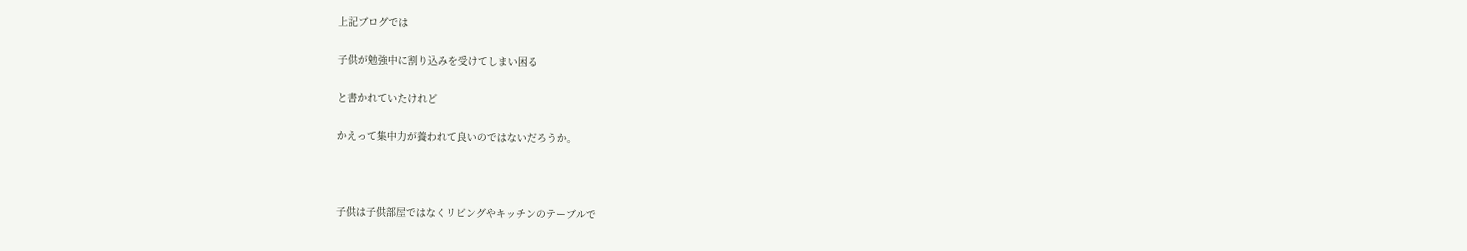上記ブログでは

子供が勉強中に割り込みを受けてしまい困る

と書かれていたけれど

かえって集中力が養われて良いのではないだろうか。



子供は子供部屋ではなくリビングやキッチンのテーブルで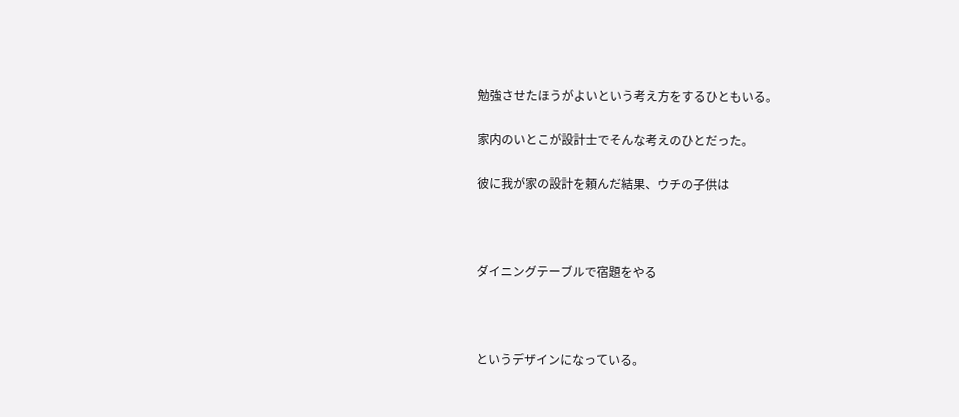勉強させたほうがよいという考え方をするひともいる。

家内のいとこが設計士でそんな考えのひとだった。

彼に我が家の設計を頼んだ結果、ウチの子供は



ダイニングテーブルで宿題をやる



というデザインになっている。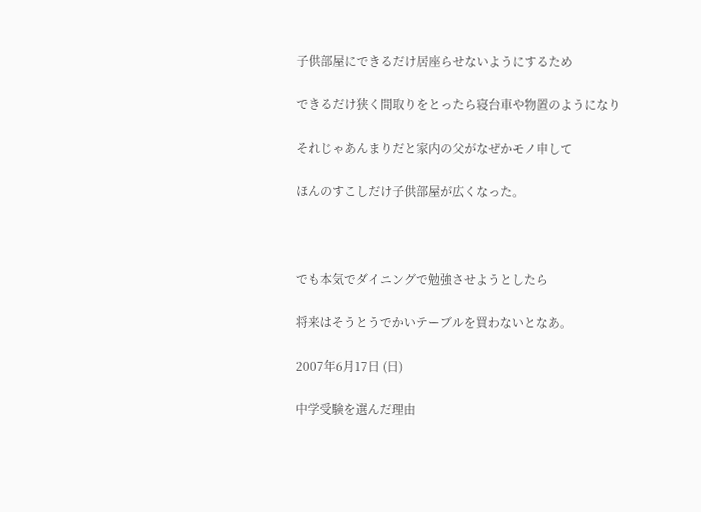子供部屋にできるだけ居座らせないようにするため

できるだけ狭く間取りをとったら寝台車や物置のようになり

それじゃあんまりだと家内の父がなぜかモノ申して

ほんのすこしだけ子供部屋が広くなった。



でも本気でダイニングで勉強させようとしたら

将来はそうとうでかいテーブルを買わないとなあ。

2007年6月17日 (日)

中学受験を選んだ理由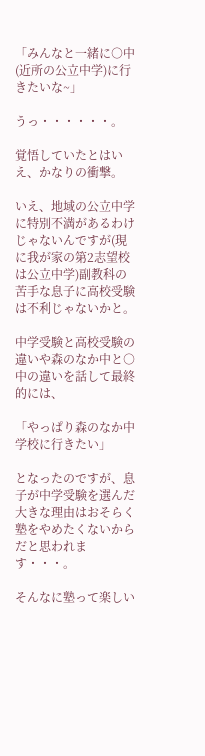「みんなと一緒に○中(近所の公立中学)に行きたいな~」

うっ・・・・・・。

覚悟していたとはいえ、かなりの衝撃。

いえ、地域の公立中学に特別不満があるわけじゃないんですが(現に我が家の第2志望校は公立中学)副教科の苦手な息子に高校受験は不利じゃないかと。

中学受験と高校受験の違いや森のなか中と○中の違いを話して最終的には、

「やっぱり森のなか中学校に行きたい」

となったのですが、息子が中学受験を選んだ大きな理由はおそらく塾をやめたくないからだと思われます・・・。

そんなに塾って楽しい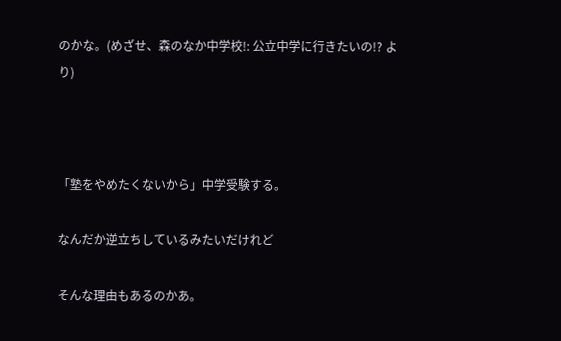のかな。(めざせ、森のなか中学校!: 公立中学に行きたいの!? より)



「塾をやめたくないから」中学受験する。

なんだか逆立ちしているみたいだけれど

そんな理由もあるのかあ。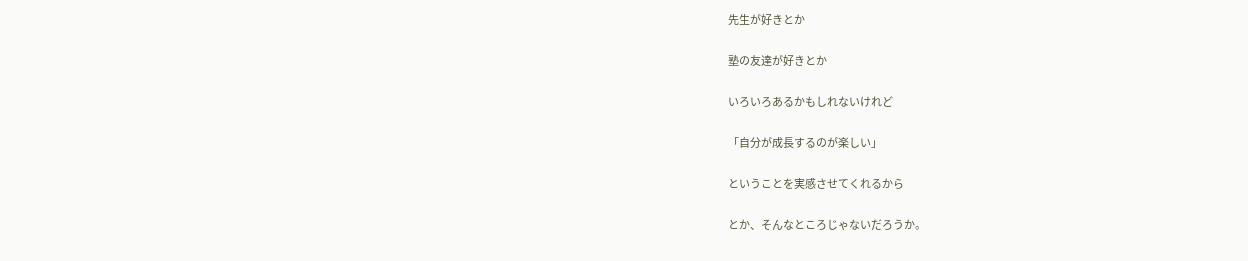先生が好きとか

塾の友達が好きとか

いろいろあるかもしれないけれど

「自分が成長するのが楽しい」

ということを実感させてくれるから

とか、そんなところじゃないだろうか。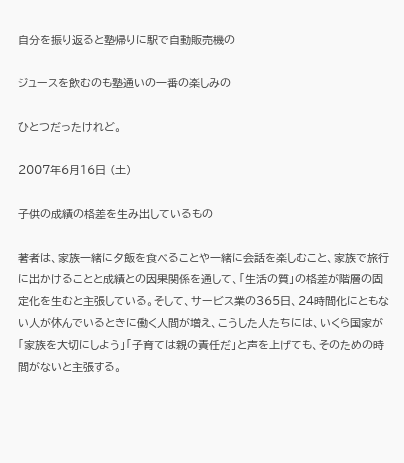自分を振り返ると塾帰りに駅で自動販売機の

ジュースを飲むのも塾通いの一番の楽しみの

ひとつだったけれど。

2007年6月16日 (土)

子供の成績の格差を生み出しているもの

著者は、家族一緒に夕飯を食べることや一緒に会話を楽しむこと、家族で旅行に出かけることと成績との因果関係を通して、「生活の質」の格差が階層の固定化を生むと主張している。そして、サービス業の365日、24時間化にともない人が休んでいるときに働く人間が増え、こうした人たちには、いくら国家が「家族を大切にしよう」「子育ては親の責任だ」と声を上げても、そのための時間がないと主張する。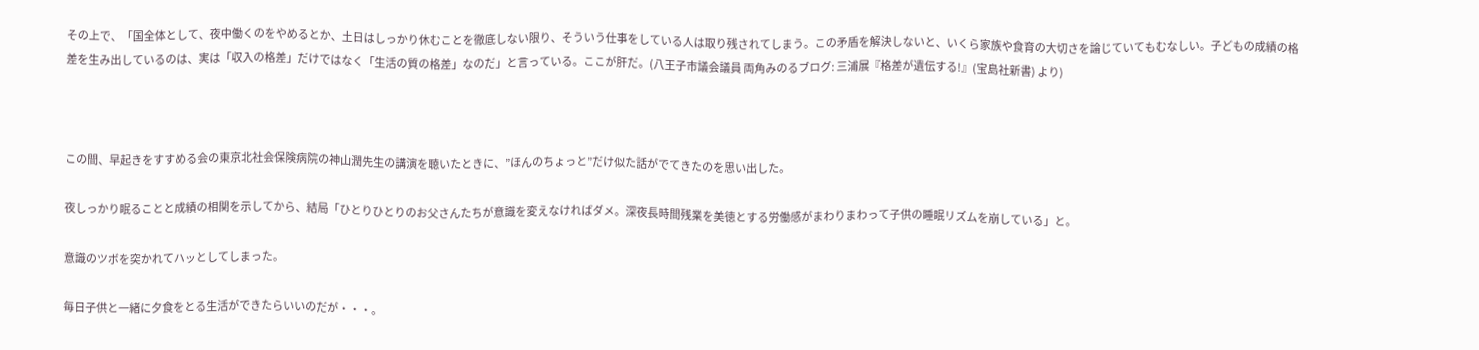その上で、「国全体として、夜中働くのをやめるとか、土日はしっかり休むことを徹底しない限り、そういう仕事をしている人は取り残されてしまう。この矛盾を解決しないと、いくら家族や食育の大切さを論じていてもむなしい。子どもの成績の格差を生み出しているのは、実は「収入の格差」だけではなく「生活の質の格差」なのだ」と言っている。ここが肝だ。(八王子市議会議員 両角みのるブログ: 三浦展『格差が遺伝する!』(宝島社新書) より)



この間、早起きをすすめる会の東京北社会保険病院の神山潤先生の講演を聴いたときに、”ほんのちょっと”だけ似た話がでてきたのを思い出した。

夜しっかり眠ることと成績の相関を示してから、結局「ひとりひとりのお父さんたちが意識を変えなければダメ。深夜長時間残業を美徳とする労働感がまわりまわって子供の睡眠リズムを崩している」と。

意識のツボを突かれてハッとしてしまった。

毎日子供と一緒に夕食をとる生活ができたらいいのだが・・・。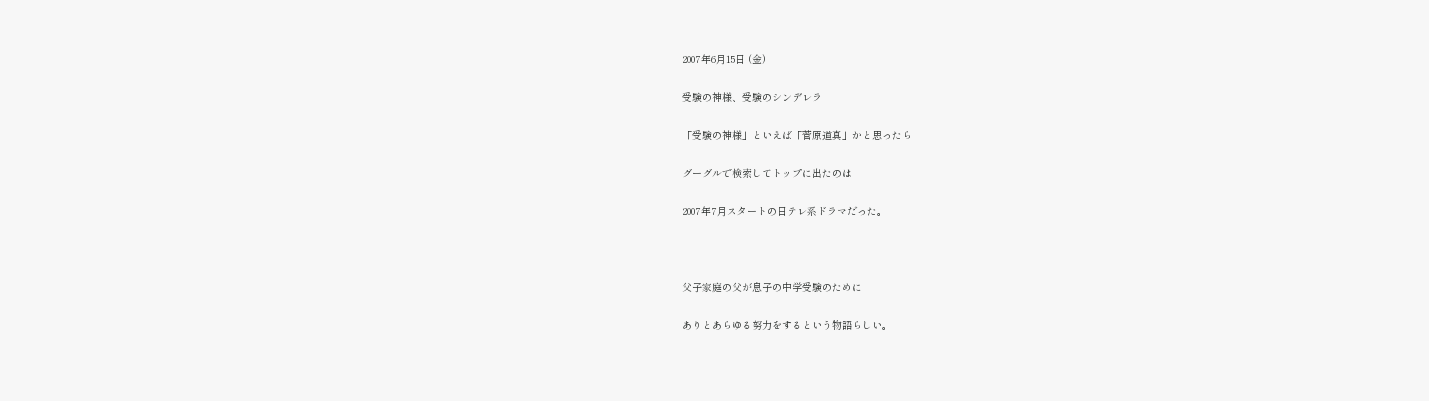2007年6月15日 (金)

受験の神様、受験のシンデレラ

「受験の神様」といえば「菅原道真」かと思ったら

グーグルで検索してトップに出たのは

2007年7月スタートの日テレ系ドラマだった。



父子家庭の父が息子の中学受験のために

ありとあらゆる努力をするという物語らしい。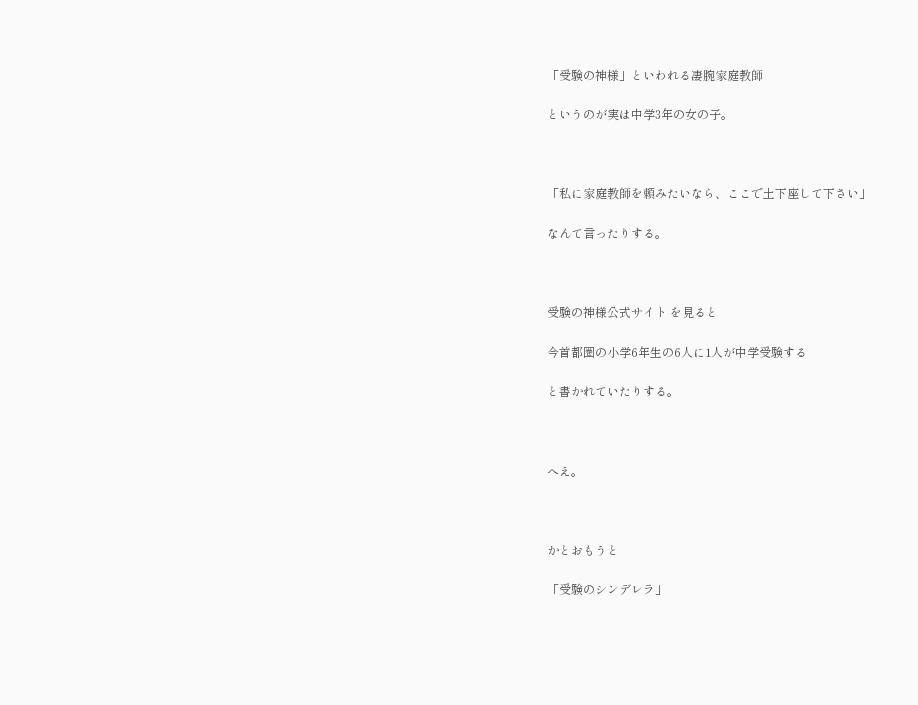「受験の神様」といわれる凄腕家庭教師

というのが実は中学3年の女の子。



「私に家庭教師を頼みたいなら、ここで土下座して下さい」

なんて言ったりする。



受験の神様公式サイト を見ると

今首都圏の小学6年生の6人に1人が中学受験する

と書かれていたりする。



へえ。



かとおもうと

「受験のシンデレラ」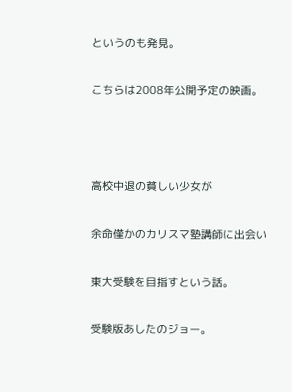というのも発見。

こちらは2008年公開予定の映画。



高校中退の貧しい少女が

余命僅かのカリスマ塾講師に出会い

東大受験を目指すという話。

受験版あしたのジョー。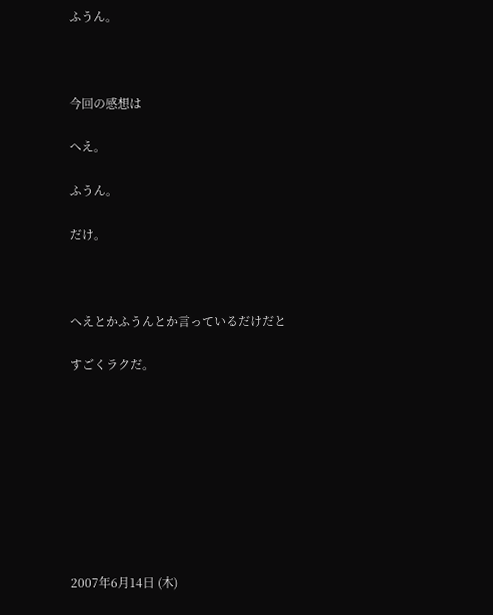ふうん。



今回の感想は

へえ。

ふうん。

だけ。



へえとかふうんとか言っているだけだと

すごくラクだ。









2007年6月14日 (木)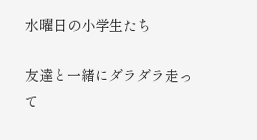水曜日の小学生たち

友達と一緒にダラダラ走って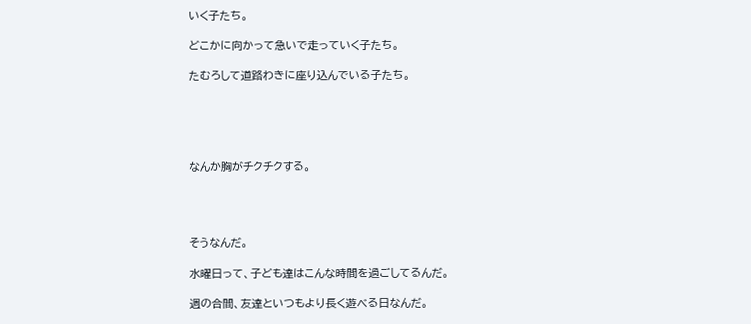いく子たち。

どこかに向かって急いで走っていく子たち。

たむろして道路わきに座り込んでいる子たち。





なんか胸がチクチクする。




そうなんだ。

水曜日って、子ども達はこんな時間を過ごしてるんだ。

週の合間、友達といつもより長く遊べる日なんだ。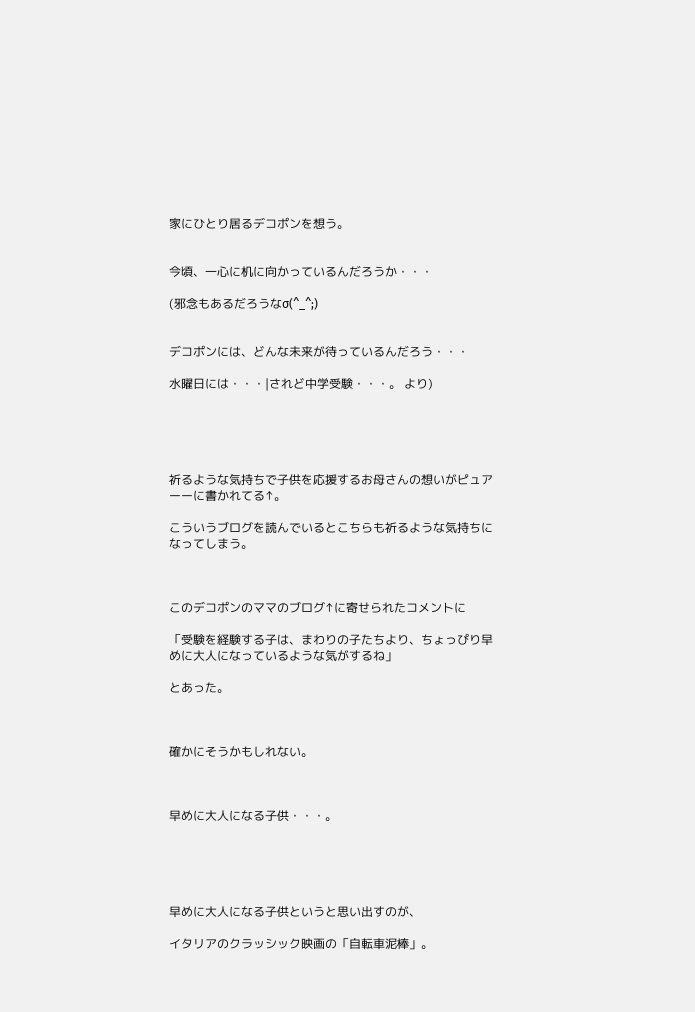家にひとり居るデコポンを想う。


今頃、一心に机に向かっているんだろうか・・・

(邪念もあるだろうなσ(^_^;)


デコポンには、どんな未来が待っているんだろう・・・

水曜日には・・・|されど中学受験・・・。 より)





祈るような気持ちで子供を応援するお母さんの想いがピュアーーに書かれてる↑。

こういうブログを読んでいるとこちらも祈るような気持ちになってしまう。



このデコポンのママのブログ↑に寄せられたコメントに

「受験を経験する子は、まわりの子たちより、ちょっぴり早めに大人になっているような気がするね」

とあった。



確かにそうかもしれない。



早めに大人になる子供・・・。





早めに大人になる子供というと思い出すのが、

イタリアのクラッシック映画の「自転車泥棒」。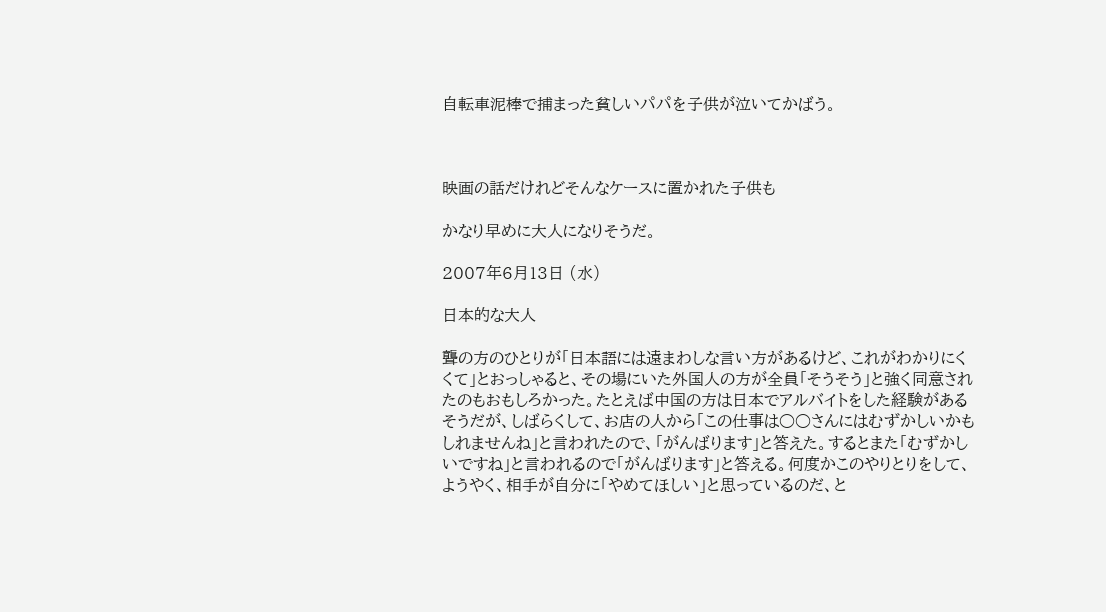自転車泥棒で捕まった貧しいパパを子供が泣いてかばう。



映画の話だけれどそんなケースに置かれた子供も

かなり早めに大人になりそうだ。

2007年6月13日 (水)

日本的な大人

聾の方のひとりが「日本語には遠まわしな言い方があるけど、これがわかりにくくて」とおっしゃると、その場にいた外国人の方が全員「そうそう」と強く同意されたのもおもしろかった。たとえば中国の方は日本でアルバイトをした経験があるそうだが、しばらくして、お店の人から「この仕事は○○さんにはむずかしいかもしれませんね」と言われたので、「がんばります」と答えた。するとまた「むずかしいですね」と言われるので「がんばります」と答える。何度かこのやりとりをして、ようやく、相手が自分に「やめてほしい」と思っているのだ、と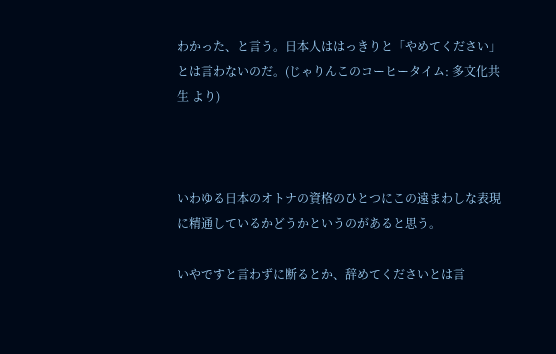わかった、と言う。日本人ははっきりと「やめてください」とは言わないのだ。(じゃりんこのコーヒータイム: 多文化共生 より)



いわゆる日本のオトナの資格のひとつにこの遠まわしな表現に精通しているかどうかというのがあると思う。

いやですと言わずに断るとか、辞めてくださいとは言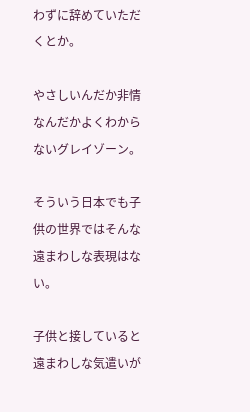わずに辞めていただくとか。

やさしいんだか非情なんだかよくわからないグレイゾーン。

そういう日本でも子供の世界ではそんな遠まわしな表現はない。

子供と接していると遠まわしな気遣いが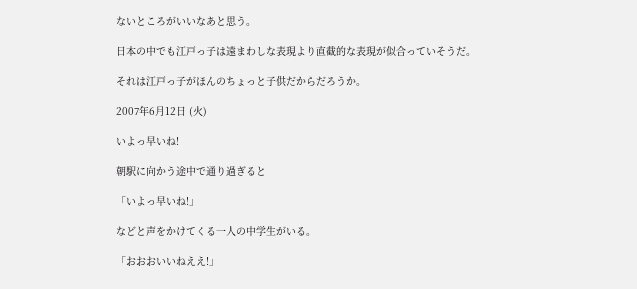ないところがいいなあと思う。

日本の中でも江戸っ子は遠まわしな表現より直截的な表現が似合っていそうだ。

それは江戸っ子がほんのちょっと子供だからだろうか。

2007年6月12日 (火)

いよっ早いね!

朝駅に向かう途中で通り過ぎると

「いよっ早いね!」

などと声をかけてくる一人の中学生がいる。

「おおおいいねええ!」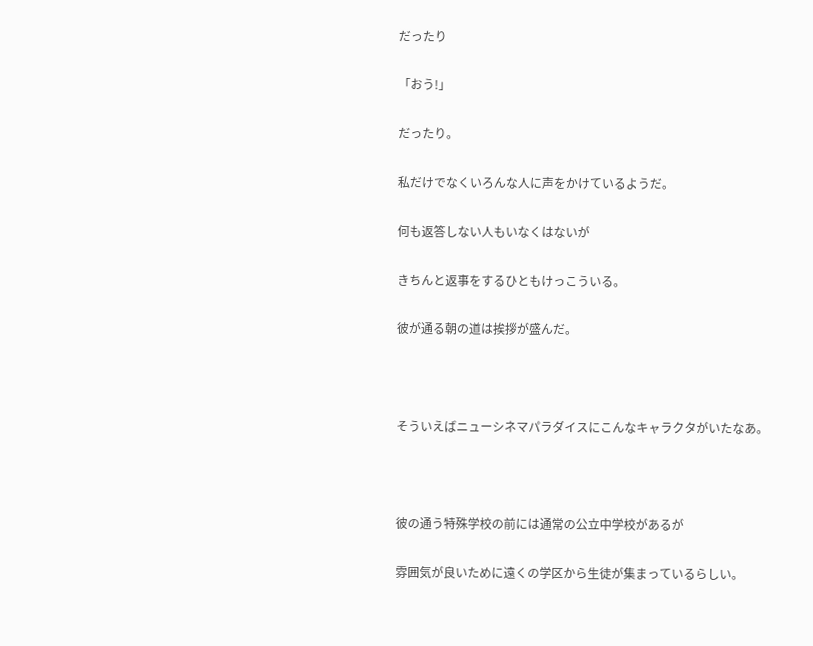だったり

「おう!」

だったり。

私だけでなくいろんな人に声をかけているようだ。

何も返答しない人もいなくはないが

きちんと返事をするひともけっこういる。

彼が通る朝の道は挨拶が盛んだ。



そういえばニューシネマパラダイスにこんなキャラクタがいたなあ。



彼の通う特殊学校の前には通常の公立中学校があるが

雰囲気が良いために遠くの学区から生徒が集まっているらしい。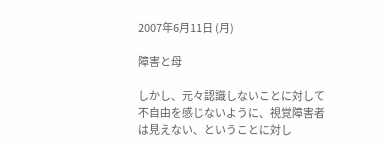2007年6月11日 (月)

障害と母

しかし、元々認識しないことに対して不自由を感じないように、視覚障害者は見えない、ということに対し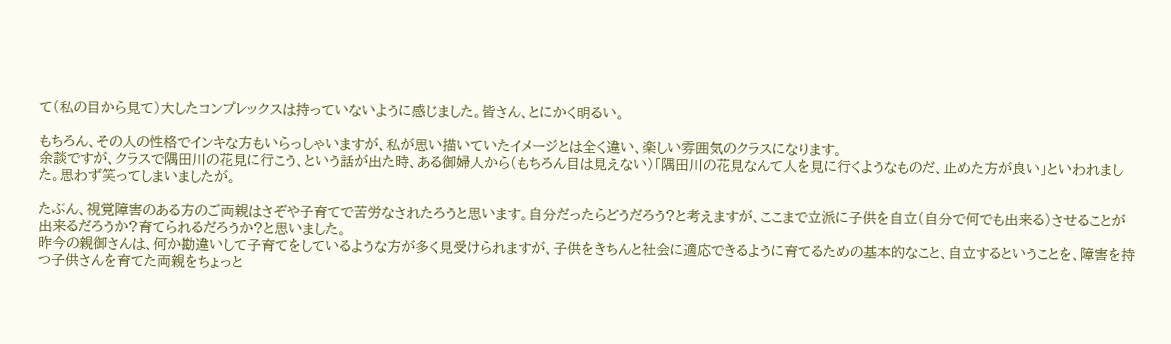て(私の目から見て)大したコンプレックスは持っていないように感じました。皆さん、とにかく明るい。

もちろん、その人の性格でインキな方もいらっしゃいますが、私が思い描いていたイメージとは全く違い、楽しい雰囲気のクラスになります。
余談ですが、クラスで隅田川の花見に行こう、という話が出た時、ある御婦人から(もちろん目は見えない)「隅田川の花見なんて人を見に行くようなものだ、止めた方が良い」といわれました。思わず笑ってしまいましたが。

たぶん、視覚障害のある方のご両親はさぞや子育てで苦労なされたろうと思います。自分だったらどうだろう?と考えますが、ここまで立派に子供を自立(自分で何でも出来る)させることが出来るだろうか?育てられるだろうか?と思いました。
昨今の親御さんは、何か勘違いして子育てをしているような方が多く見受けられますが、子供をきちんと社会に適応できるように育てるための基本的なこと、自立するということを、障害を持つ子供さんを育てた両親をちょっと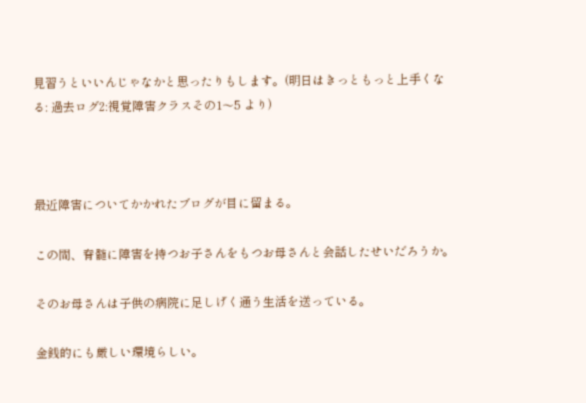見習うといいんじゃなかと思ったりもします。(明日はきっともっと上手くなる: 過去ログ2:視覚障害クラスその1〜5 より)



最近障害についてかかれたブログが目に留まる。

この間、脊髄に障害を持つお子さんをもつお母さんと会話したせいだろうか。

そのお母さんは子供の病院に足しげく通う生活を送っている。

金銭的にも厳しい環境らしい。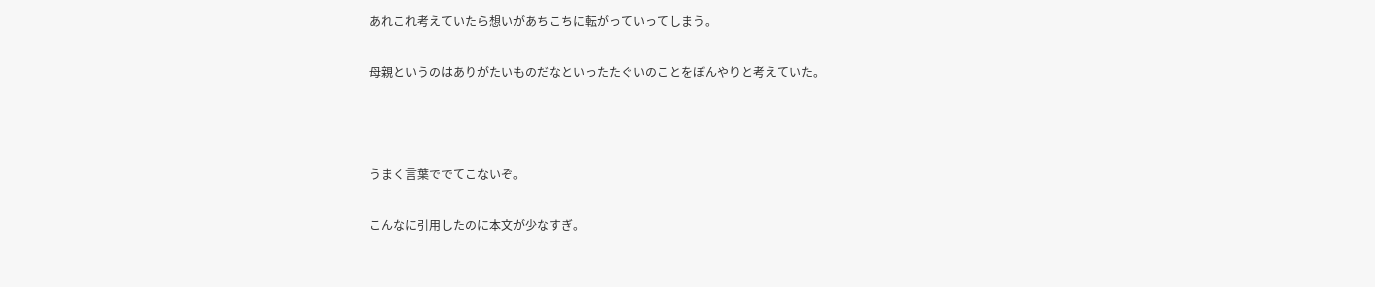あれこれ考えていたら想いがあちこちに転がっていってしまう。

母親というのはありがたいものだなといったたぐいのことをぼんやりと考えていた。



うまく言葉ででてこないぞ。

こんなに引用したのに本文が少なすぎ。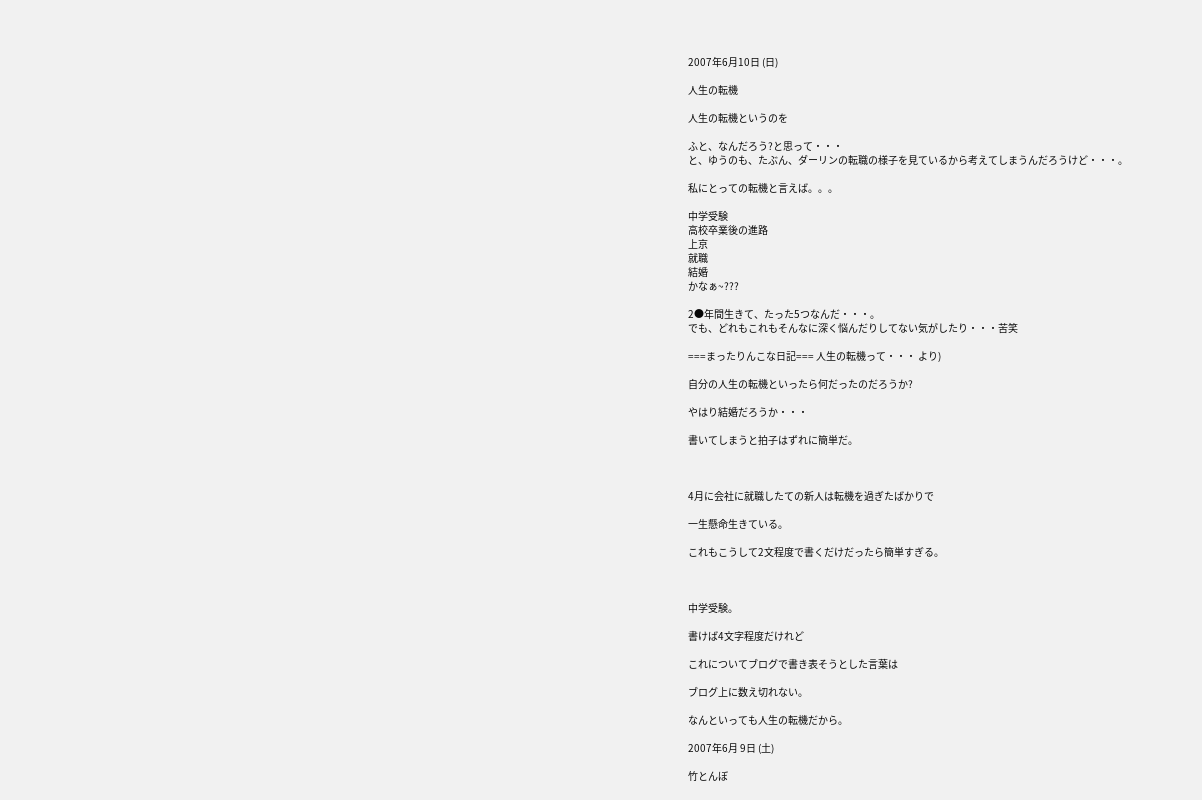2007年6月10日 (日)

人生の転機

人生の転機というのを

ふと、なんだろう?と思って・・・
と、ゆうのも、たぶん、ダーリンの転職の様子を見ているから考えてしまうんだろうけど・・・。

私にとっての転機と言えば。。。

中学受験
高校卒業後の進路
上京
就職
結婚
かなぁ~???

2●年間生きて、たった5つなんだ・・・。
でも、どれもこれもそんなに深く悩んだりしてない気がしたり・・・苦笑

===まったりんこな日記=== 人生の転機って・・・ より)

自分の人生の転機といったら何だったのだろうか?

やはり結婚だろうか・・・

書いてしまうと拍子はずれに簡単だ。



4月に会社に就職したての新人は転機を過ぎたばかりで

一生懸命生きている。

これもこうして2文程度で書くだけだったら簡単すぎる。



中学受験。

書けば4文字程度だけれど

これについてブログで書き表そうとした言葉は

ブログ上に数え切れない。

なんといっても人生の転機だから。

2007年6月 9日 (土)

竹とんぼ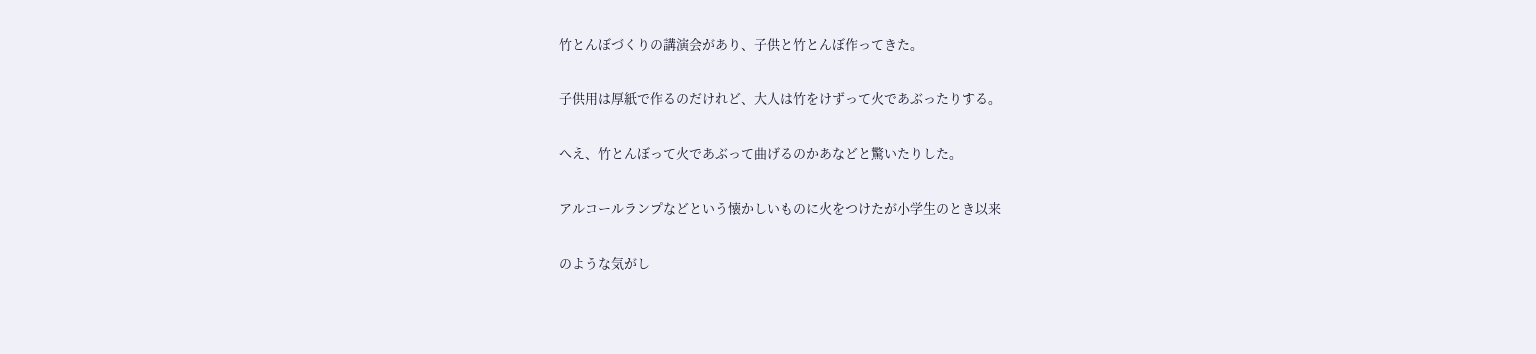竹とんぼづくりの講演会があり、子供と竹とんぼ作ってきた。

子供用は厚紙で作るのだけれど、大人は竹をけずって火であぶったりする。

へえ、竹とんぼって火であぶって曲げるのかあなどと驚いたりした。

アルコールランプなどという懐かしいものに火をつけたが小学生のとき以来

のような気がし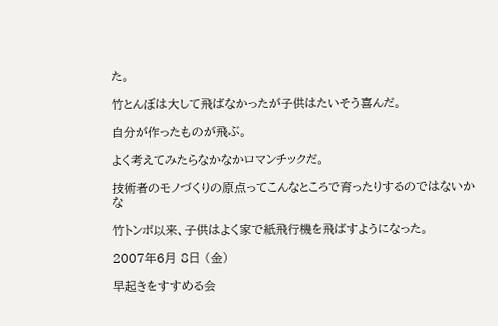た。

竹とんぼは大して飛ばなかったが子供はたいそう喜んだ。

自分が作ったものが飛ぶ。

よく考えてみたらなかなかロマンチックだ。

技術者のモノづくりの原点ってこんなところで育ったりするのではないかな

竹トンボ以来、子供はよく家で紙飛行機を飛ばすようになった。

2007年6月 8日 (金)

早起きをすすめる会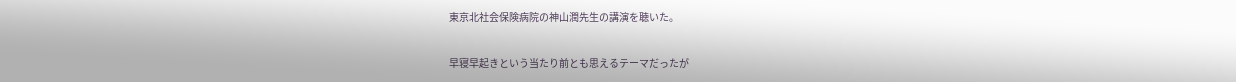東京北社会保険病院の神山潤先生の講演を聴いた。

早寝早起きという当たり前とも思えるテーマだったが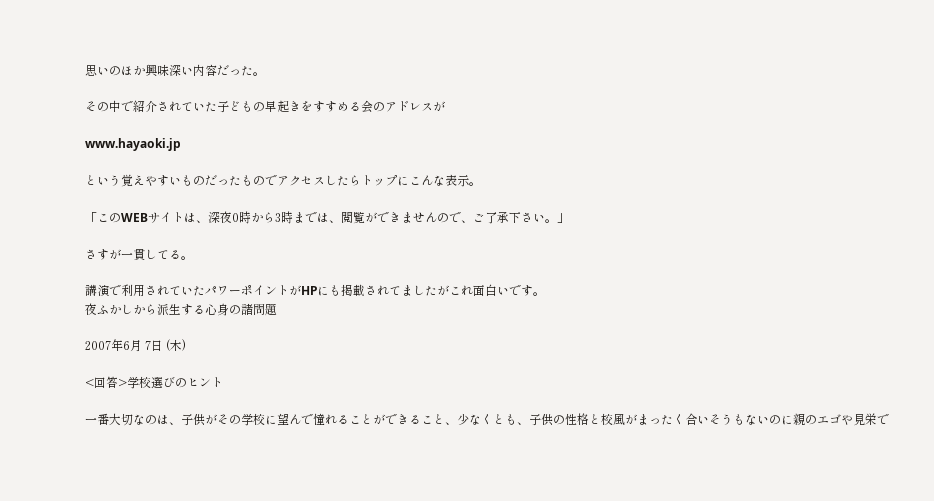思いのほか興味深い内容だった。

その中で紹介されていた子どもの早起きをすすめる会のアドレスが

www.hayaoki.jp

という覚えやすいものだったものでアクセスしたらトップにこんな表示。

「このWEBサイトは、深夜0時から3時までは、閲覧ができませんので、ご了承下さい。」

さすが一貫してる。

講演で利用されていたパワーポイントがHPにも掲載されてましたがこれ面白いです。
夜ふかしから派生する心身の諸問題

2007年6月 7日 (木)

<回答>学校選びのヒント

一番大切なのは、子供がその学校に望んで憧れることができること、少なくとも、子供の性格と校風がまったく合いそうもないのに親のエゴや見栄で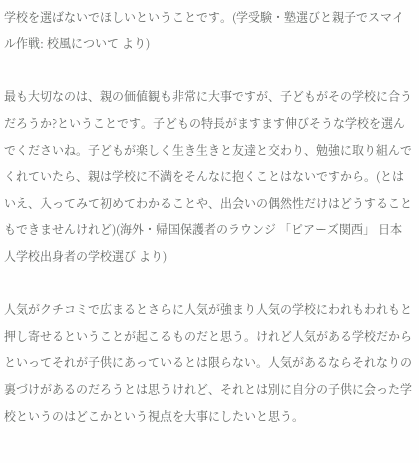学校を選ばないでほしいということです。(学受験・塾選びと親子でスマイル作戦: 校風について より)

最も大切なのは、親の価値観も非常に大事ですが、子どもがその学校に合うだろうか?ということです。子どもの特長がますます伸びそうな学校を選んでくださいね。子どもが楽しく生き生きと友達と交わり、勉強に取り組んでくれていたら、親は学校に不満をそんなに抱くことはないですから。(とはいえ、入ってみて初めてわかることや、出会いの偶然性だけはどうすることもできませんけれど)(海外・帰国保護者のラウンジ 「ピアーズ関西」 日本人学校出身者の学校選び より)

人気がクチコミで広まるとさらに人気が強まり人気の学校にわれもわれもと押し寄せるということが起こるものだと思う。けれど人気がある学校だからといってそれが子供にあっているとは限らない。人気があるならそれなりの裏づけがあるのだろうとは思うけれど、それとは別に自分の子供に会った学校というのはどこかという視点を大事にしたいと思う。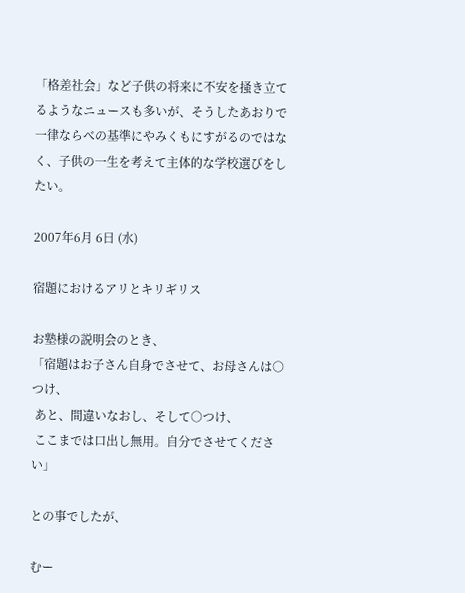「格差社会」など子供の将来に不安を掻き立てるようなニュースも多いが、そうしたあおりで一律ならべの基準にやみくもにすがるのではなく、子供の一生を考えて主体的な学校選びをしたい。

2007年6月 6日 (水)

宿題におけるアリとキリギリス

お塾様の説明会のとき、
「宿題はお子さん自身でさせて、お母さんは○つけ、
 あと、間違いなおし、そして○つけ、
 ここまでは口出し無用。自分でさせてください」

との事でしたが、

むー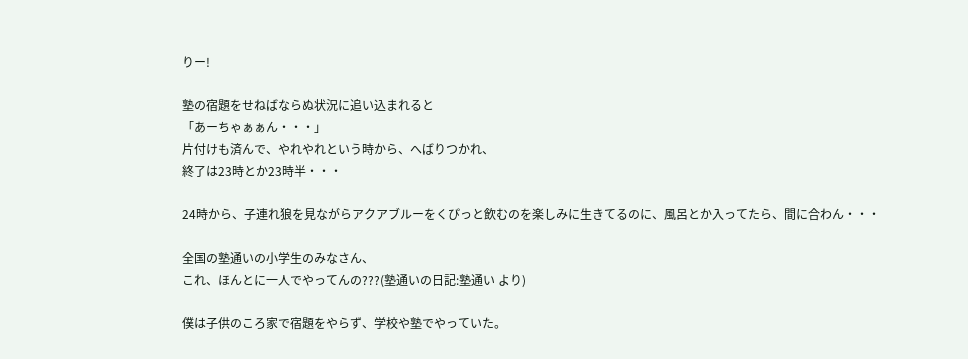りー!

塾の宿題をせねばならぬ状況に追い込まれると
「あーちゃぁぁん・・・」
片付けも済んで、やれやれという時から、へばりつかれ、
終了は23時とか23時半・・・

24時から、子連れ狼を見ながらアクアブルーをくぴっと飲むのを楽しみに生きてるのに、風呂とか入ってたら、間に合わん・・・

全国の塾通いの小学生のみなさん、
これ、ほんとに一人でやってんの???(塾通いの日記:塾通い より)

僕は子供のころ家で宿題をやらず、学校や塾でやっていた。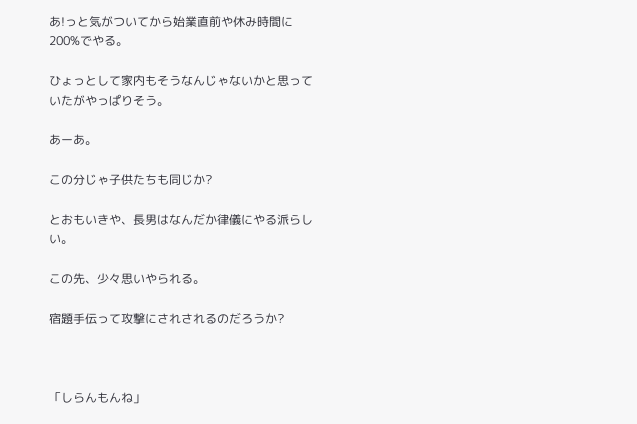あ!っと気がついてから始業直前や休み時間に200%でやる。

ひょっとして家内もそうなんじゃないかと思っていたがやっぱりそう。

あーあ。

この分じゃ子供たちも同じか?

とおもいきや、長男はなんだか律儀にやる派らしい。

この先、少々思いやられる。

宿題手伝って攻撃にされされるのだろうか?



「しらんもんね」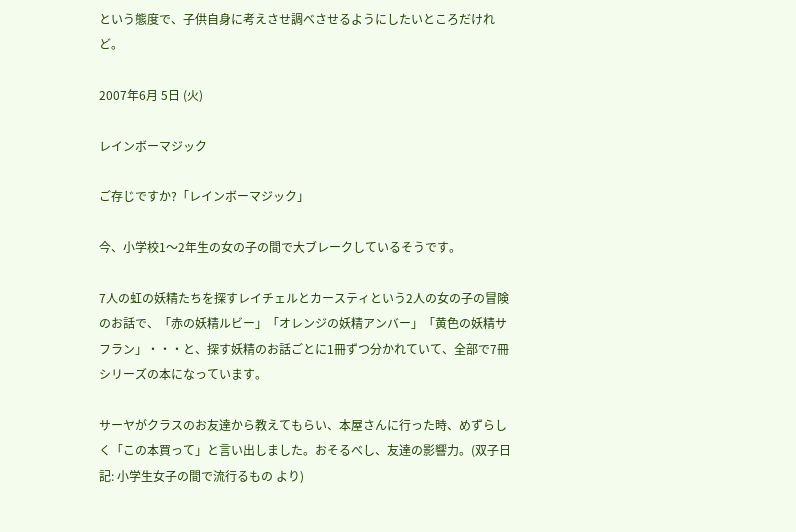という態度で、子供自身に考えさせ調べさせるようにしたいところだけれど。

2007年6月 5日 (火)

レインボーマジック

ご存じですか?「レインボーマジック」

今、小学校1〜2年生の女の子の間で大ブレークしているそうです。

7人の虹の妖精たちを探すレイチェルとカースティという2人の女の子の冒険のお話で、「赤の妖精ルビー」「オレンジの妖精アンバー」「黄色の妖精サフラン」・・・と、探す妖精のお話ごとに1冊ずつ分かれていて、全部で7冊シリーズの本になっています。

サーヤがクラスのお友達から教えてもらい、本屋さんに行った時、めずらしく「この本買って」と言い出しました。おそるべし、友達の影響力。(双子日記: 小学生女子の間で流行るもの より)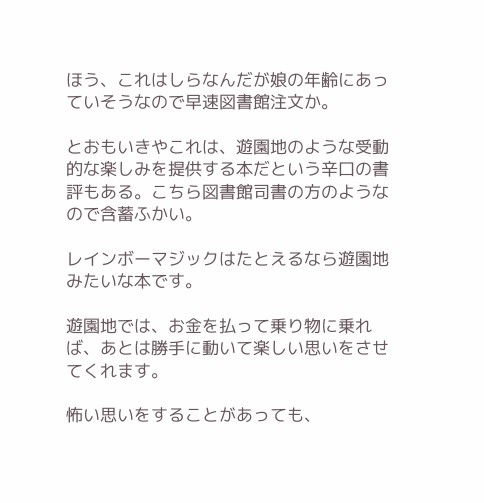ほう、これはしらなんだが娘の年齢にあっていそうなので早速図書館注文か。

とおもいきやこれは、遊園地のような受動的な楽しみを提供する本だという辛口の書評もある。こちら図書館司書の方のようなので含蓄ふかい。

レインボーマジックはたとえるなら遊園地みたいな本です。

遊園地では、お金を払って乗り物に乗れば、あとは勝手に動いて楽しい思いをさせてくれます。

怖い思いをすることがあっても、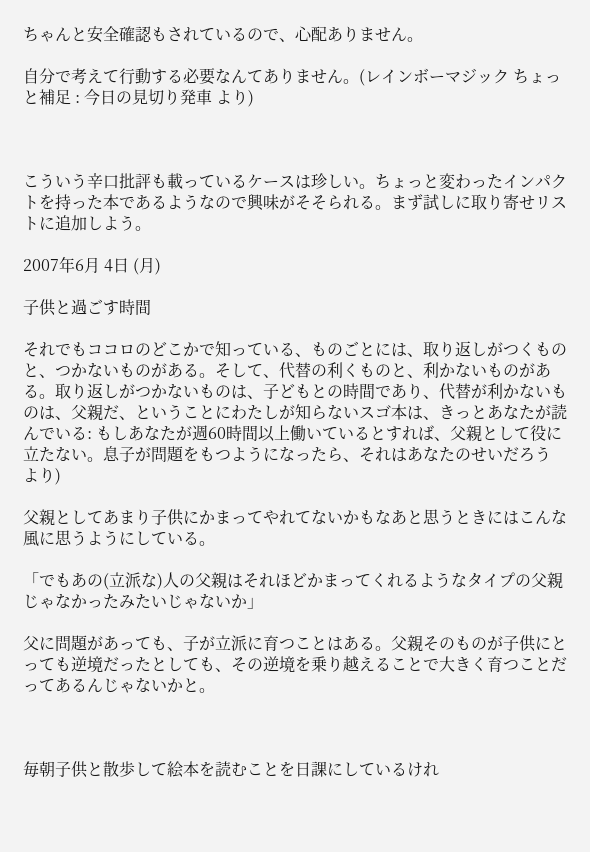ちゃんと安全確認もされているので、心配ありません。

自分で考えて行動する必要なんてありません。(レインボーマジック ちょっと補足 : 今日の見切り発車 より)



こういう辛口批評も載っているケースは珍しい。ちょっと変わったインパクトを持った本であるようなので興味がそそられる。まず試しに取り寄せリストに追加しよう。

2007年6月 4日 (月)

子供と過ごす時間

それでもココロのどこかで知っている、ものごとには、取り返しがつくものと、つかないものがある。そして、代替の利くものと、利かないものがある。取り返しがつかないものは、子どもとの時間であり、代替が利かないものは、父親だ、ということにわたしが知らないスゴ本は、きっとあなたが読んでいる: もしあなたが週60時間以上働いているとすれば、父親として役に立たない。息子が問題をもつようになったら、それはあなたのせいだろう より)

父親としてあまり子供にかまってやれてないかもなあと思うときにはこんな風に思うようにしている。

「でもあの(立派な)人の父親はそれほどかまってくれるようなタイプの父親じゃなかったみたいじゃないか」

父に問題があっても、子が立派に育つことはある。父親そのものが子供にとっても逆境だったとしても、その逆境を乗り越えることで大きく育つことだってあるんじゃないかと。



毎朝子供と散歩して絵本を読むことを日課にしているけれ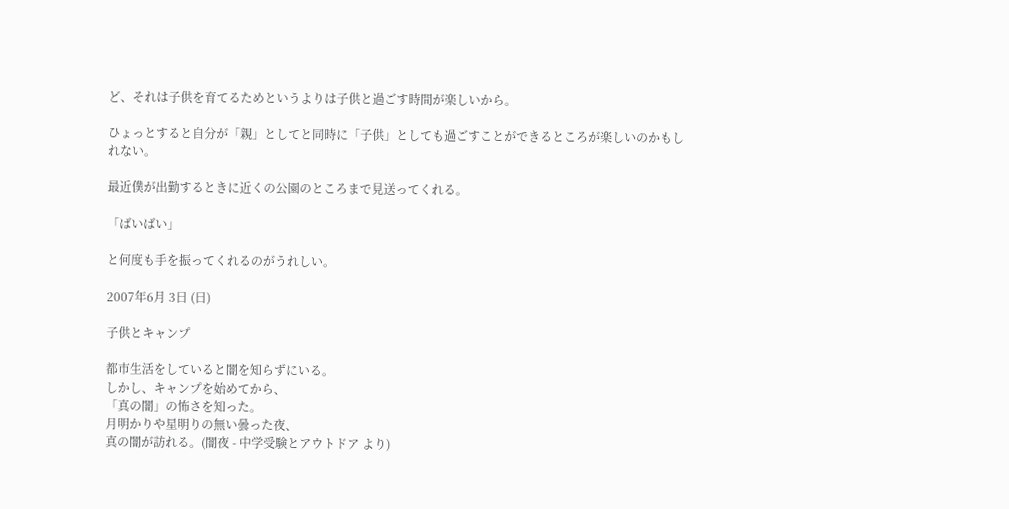ど、それは子供を育てるためというよりは子供と過ごす時間が楽しいから。

ひょっとすると自分が「親」としてと同時に「子供」としても過ごすことができるところが楽しいのかもしれない。

最近僕が出勤するときに近くの公園のところまで見送ってくれる。

「ばいばい」

と何度も手を振ってくれるのがうれしい。

2007年6月 3日 (日)

子供とキャンプ

都市生活をしていると闇を知らずにいる。
しかし、キャンプを始めてから、
「真の闇」の怖さを知った。
月明かりや星明りの無い曇った夜、
真の闇が訪れる。(闇夜 - 中学受験とアウトドア より)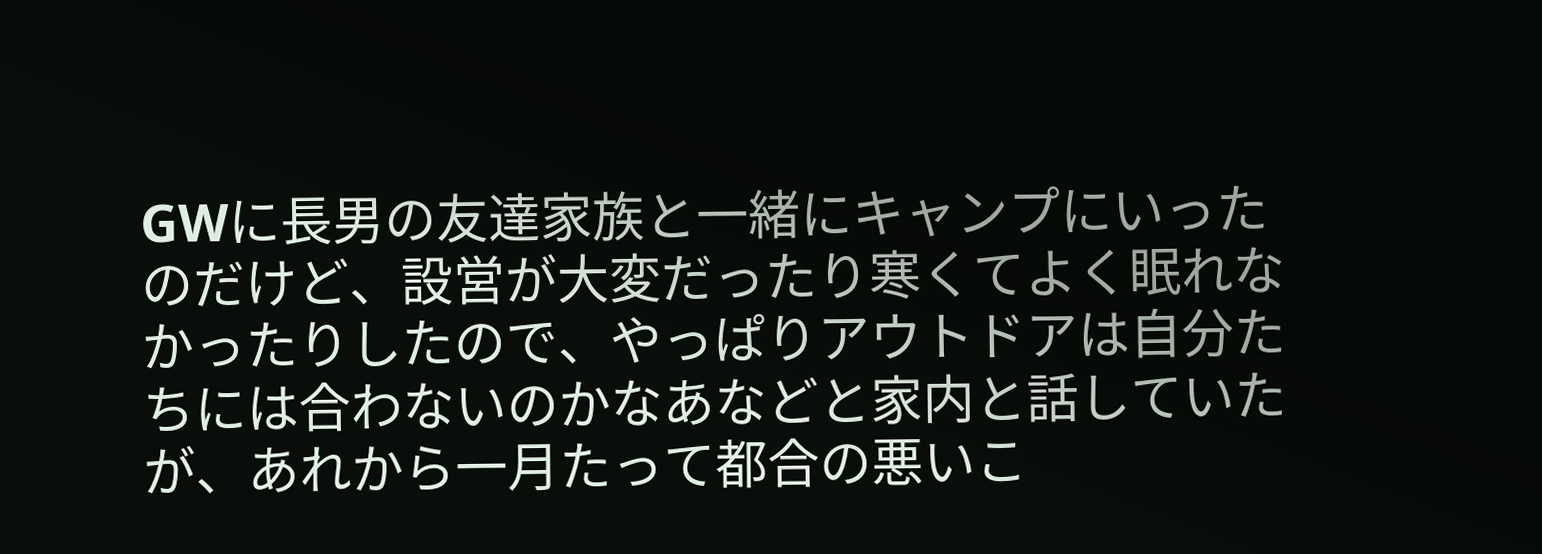GWに長男の友達家族と一緒にキャンプにいったのだけど、設営が大変だったり寒くてよく眠れなかったりしたので、やっぱりアウトドアは自分たちには合わないのかなあなどと家内と話していたが、あれから一月たって都合の悪いこ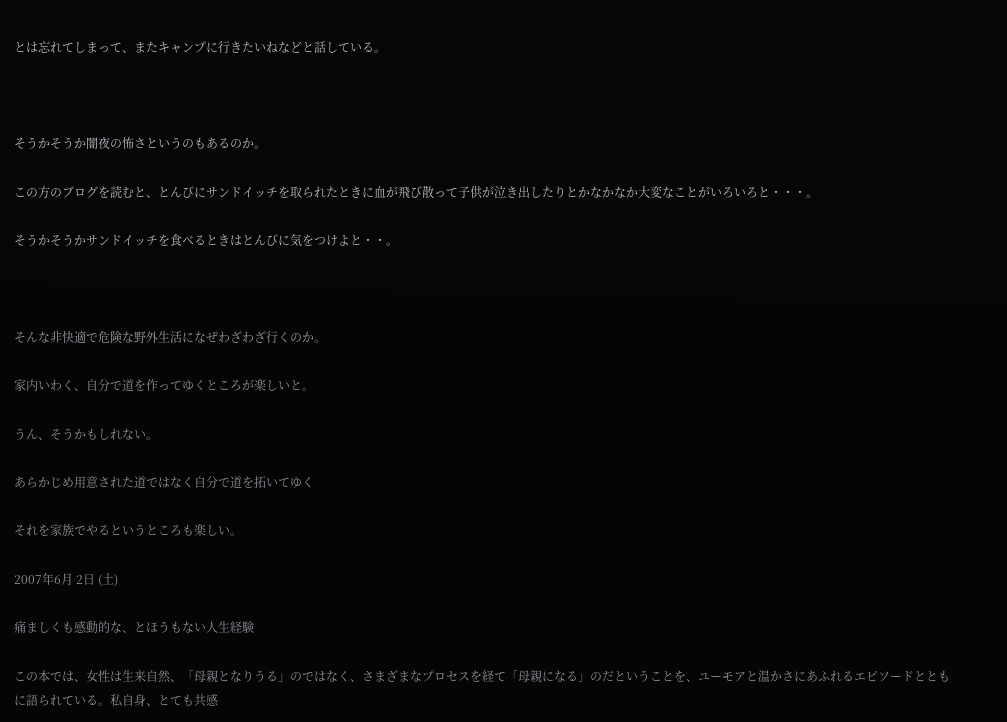とは忘れてしまって、またキャンプに行きたいねなどと話している。



そうかそうか闇夜の怖さというのもあるのか。

この方のブログを読むと、とんびにサンドイッチを取られたときに血が飛び散って子供が泣き出したりとかなかなか大変なことがいろいろと・・・。

そうかそうかサンドイッチを食べるときはとんびに気をつけよと・・。



そんな非快適で危険な野外生活になぜわざわざ行くのか。

家内いわく、自分で道を作ってゆくところが楽しいと。

うん、そうかもしれない。

あらかじめ用意された道ではなく自分で道を拓いてゆく

それを家族でやるというところも楽しい。

2007年6月 2日 (土)

痛ましくも感動的な、とほうもない人生経験

この本では、女性は生来自然、「母親となりうる」のではなく、さまざまなプロセスを経て「母親になる」のだということを、ユーモアと温かさにあふれるエピソードとともに語られている。私自身、とても共感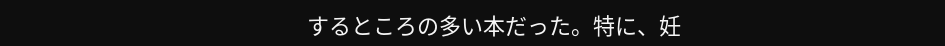するところの多い本だった。特に、妊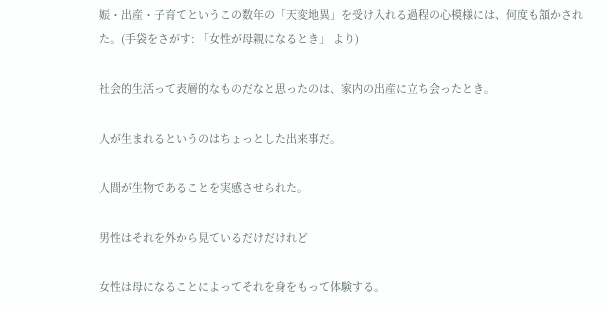娠・出産・子育てというこの数年の「天変地異」を受け入れる過程の心模様には、何度も頷かされた。(手袋をさがす: 「女性が母親になるとき」 より)

社会的生活って表層的なものだなと思ったのは、家内の出産に立ち会ったとき。

人が生まれるというのはちょっとした出来事だ。

人間が生物であることを実感させられた。

男性はそれを外から見ているだけだけれど

女性は母になることによってそれを身をもって体験する。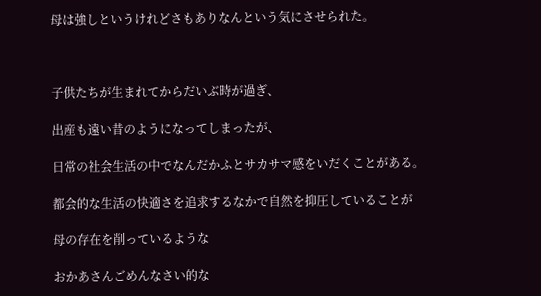母は強しというけれどさもありなんという気にさせられた。



子供たちが生まれてからだいぶ時が過ぎ、

出産も遠い昔のようになってしまったが、

日常の社会生活の中でなんだかふとサカサマ感をいだくことがある。

都会的な生活の快適さを追求するなかで自然を抑圧していることが

母の存在を削っているような

おかあさんごめんなさい的な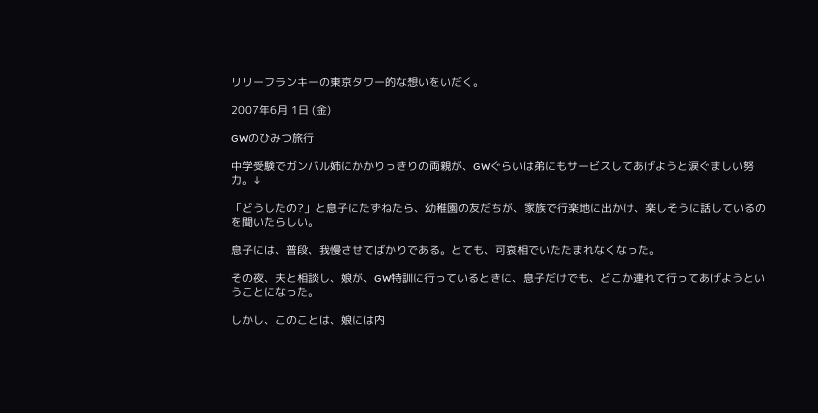リリーフランキーの東京タワー的な想いをいだく。

2007年6月 1日 (金)

GWのひみつ旅行

中学受験でガンバル姉にかかりっきりの両親が、GWぐらいは弟にもサービスしてあげようと涙ぐましい努力。↓

「どうしたの?」と息子にたずねたら、幼稚園の友だちが、家族で行楽地に出かけ、楽しそうに話しているのを聞いたらしい。

息子には、普段、我慢させてばかりである。とても、可哀相でいたたまれなくなった。

その夜、夫と相談し、娘が、GW特訓に行っているときに、息子だけでも、どこか連れて行ってあげようということになった。

しかし、このことは、娘には内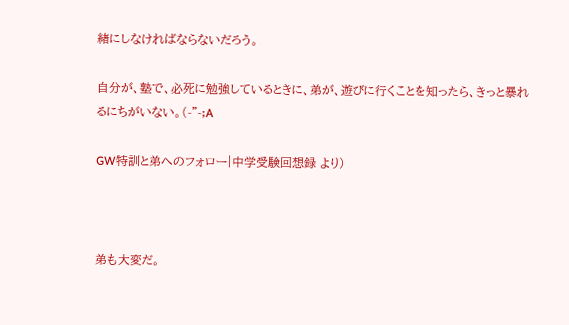緒にしなければならないだろう。

自分が、塾で、必死に勉強しているときに、弟が、遊びに行くことを知ったら、きっと暴れるにちがいない。(-"-;A

GW特訓と弟へのフォロー|中学受験回想録 より)



弟も大変だ。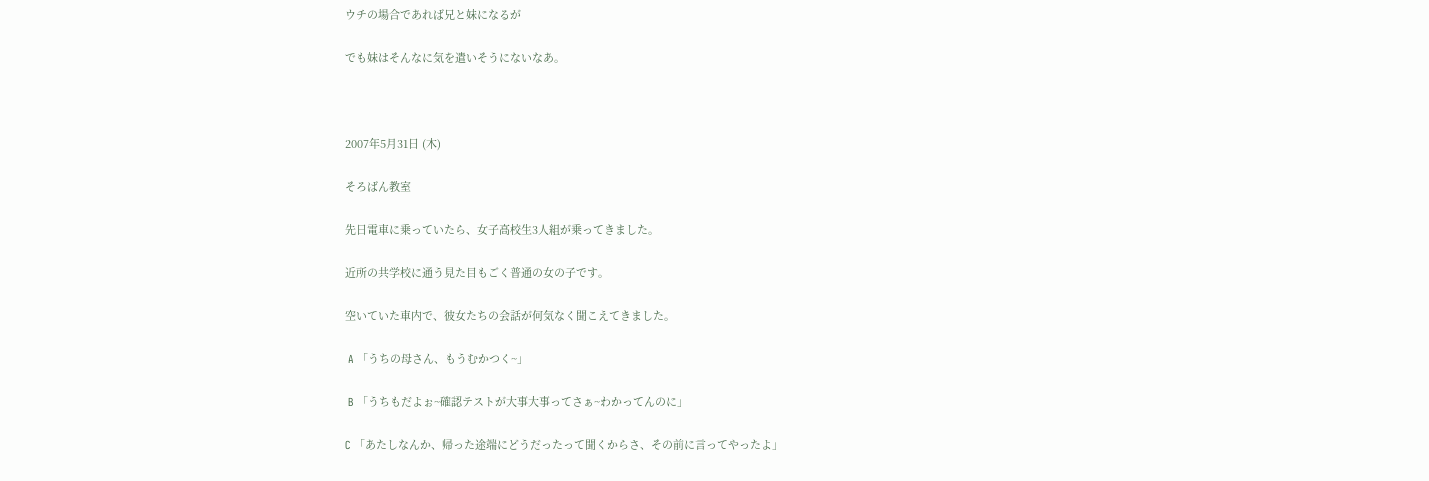ウチの場合であれば兄と妹になるが

でも妹はそんなに気を遣いそうにないなあ。



2007年5月31日 (木)

そろばん教室

先日電車に乗っていたら、女子高校生3人組が乗ってきました。

近所の共学校に通う見た目もごく普通の女の子です。

空いていた車内で、彼女たちの会話が何気なく聞こえてきました。

 A 「うちの母さん、もうむかつく~」

 B 「うちもだよぉ~確認テストが大事大事ってさぁ~わかってんのに」

C 「あたしなんか、帰った途端にどうだったって聞くからさ、その前に言ってやったよ」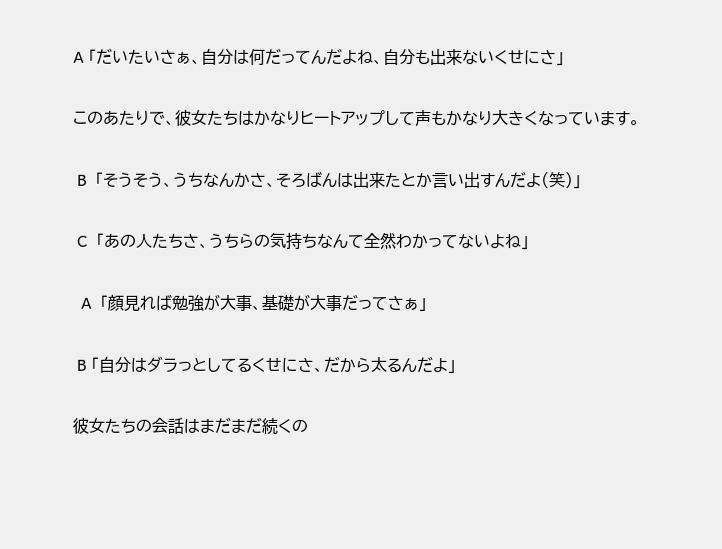A 「だいたいさぁ、自分は何だってんだよね、自分も出来ないくせにさ」

このあたりで、彼女たちはかなりヒートアップして声もかなり大きくなっています。

 B  「そうそう、うちなんかさ、そろばんは出来たとか言い出すんだよ(笑)」

 C  「あの人たちさ、うちらの気持ちなんて全然わかってないよね」

  A  「顔見れば勉強が大事、基礎が大事だってさぁ」

 B 「自分はダラっとしてるくせにさ、だから太るんだよ」

彼女たちの会話はまだまだ続くの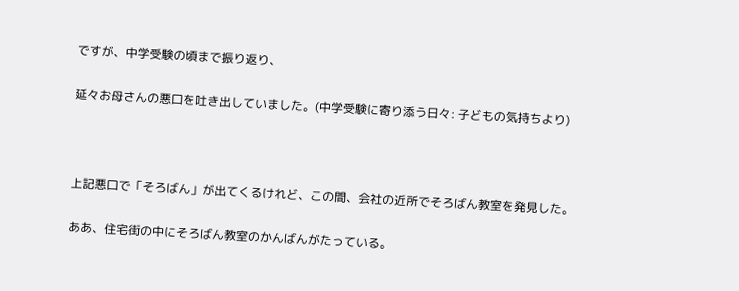ですが、中学受験の頃まで振り返り、

延々お母さんの悪口を吐き出していました。(中学受験に寄り添う日々: 子どもの気持ちより)



上記悪口で「そろばん」が出てくるけれど、この間、会社の近所でそろばん教室を発見した。

ああ、住宅街の中にそろばん教室のかんばんがたっている。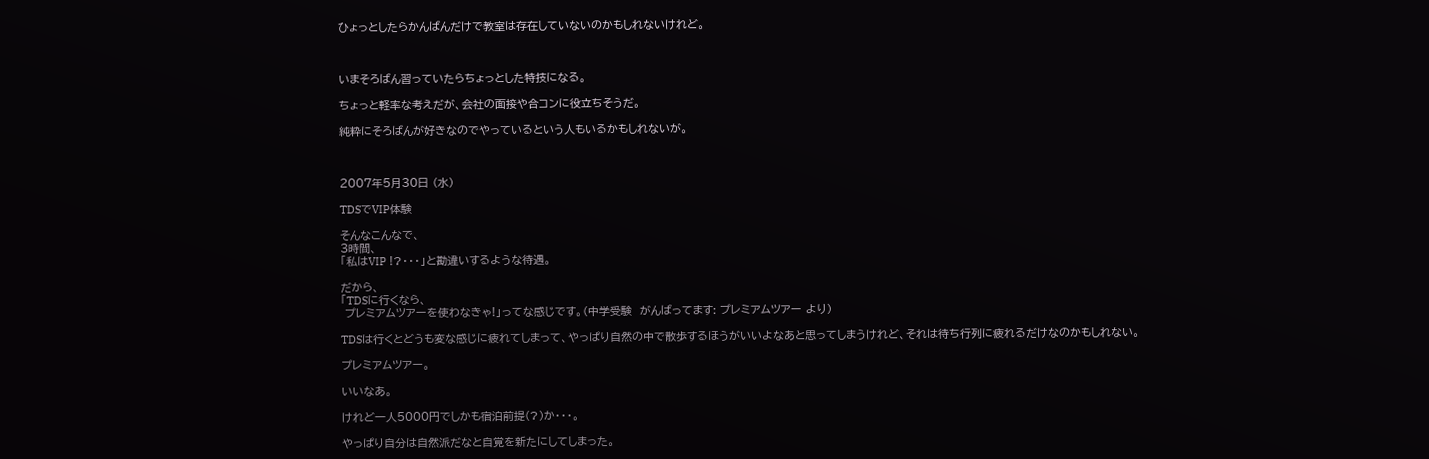ひょっとしたらかんばんだけで教室は存在していないのかもしれないけれど。



いまそろばん習っていたらちょっとした特技になる。

ちょっと軽率な考えだが、会社の面接や合コンに役立ちそうだ。

純粋にそろばんが好きなのでやっているという人もいるかもしれないが。



2007年5月30日 (水)

TDSでVIP体験

そんなこんなで、
3時間、
「私はVIP !?・・・」と勘違いするような待遇。

だから、
「TDSに行くなら、
 プレミアムツアーを使わなきゃ!」ってな感じです。(中学受験  がんばってます: プレミアムツアー より)

TDSは行くとどうも変な感じに疲れてしまって、やっぱり自然の中で散歩するほうがいいよなあと思ってしまうけれど、それは待ち行列に疲れるだけなのかもしれない。

プレミアムツアー。

いいなあ。

けれど一人5000円でしかも宿泊前提(?)か・・・。

やっぱり自分は自然派だなと自覚を新たにしてしまった。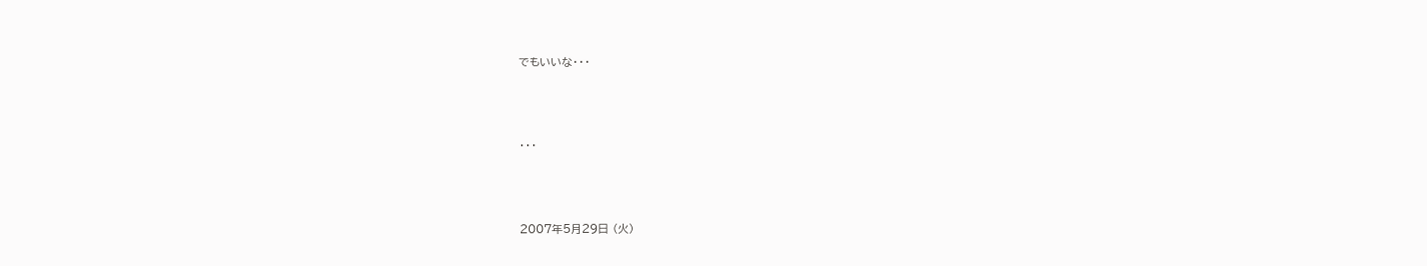でもいいな・・・



・・・



2007年5月29日 (火)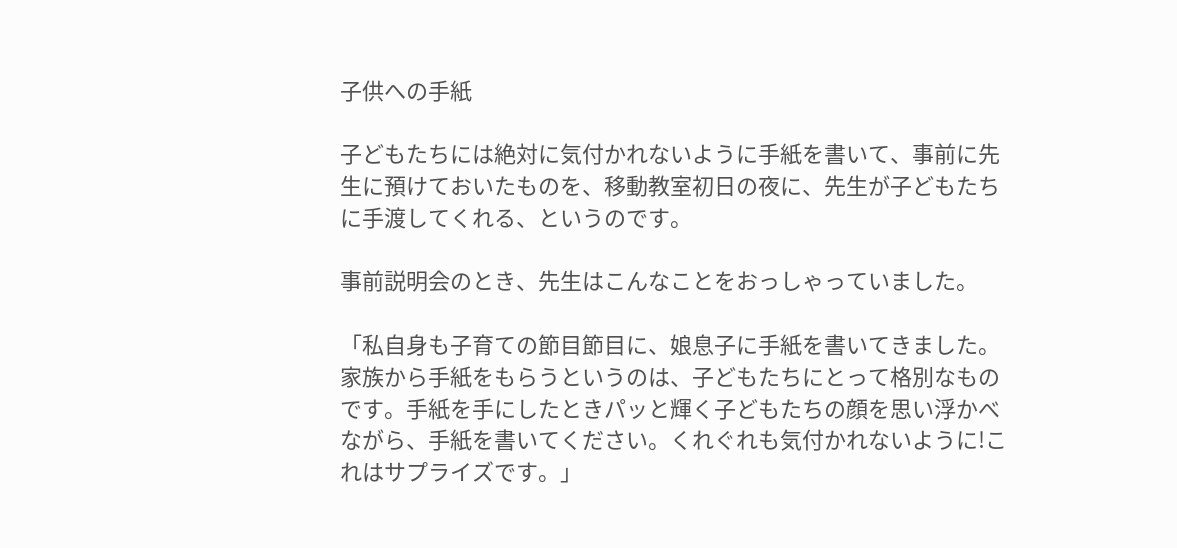子供への手紙

子どもたちには絶対に気付かれないように手紙を書いて、事前に先生に預けておいたものを、移動教室初日の夜に、先生が子どもたちに手渡してくれる、というのです。

事前説明会のとき、先生はこんなことをおっしゃっていました。

「私自身も子育ての節目節目に、娘息子に手紙を書いてきました。家族から手紙をもらうというのは、子どもたちにとって格別なものです。手紙を手にしたときパッと輝く子どもたちの顔を思い浮かべながら、手紙を書いてください。くれぐれも気付かれないように!これはサプライズです。」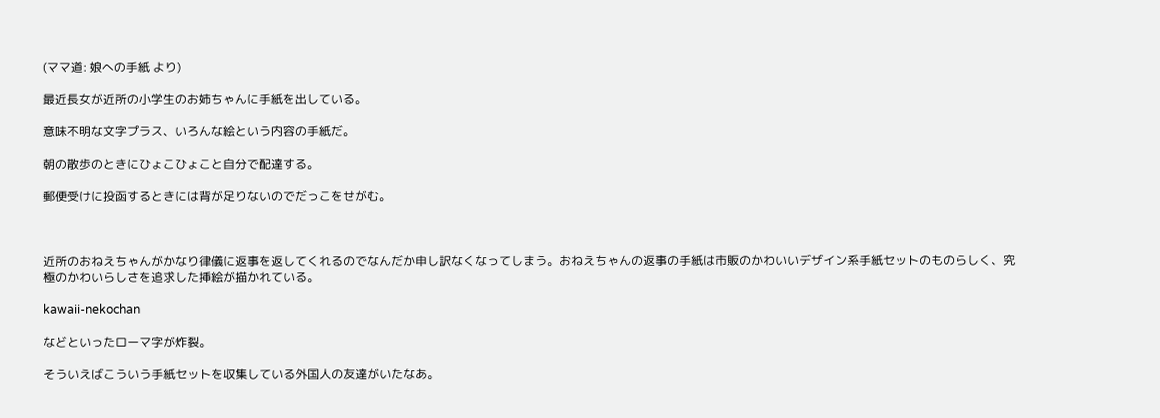(ママ道: 娘への手紙 より)

最近長女が近所の小学生のお姉ちゃんに手紙を出している。

意味不明な文字プラス、いろんな絵という内容の手紙だ。

朝の散歩のときにひょこひょこと自分で配達する。

郵便受けに投函するときには背が足りないのでだっこをせがむ。



近所のおねえちゃんがかなり律儀に返事を返してくれるのでなんだか申し訳なくなってしまう。おねえちゃんの返事の手紙は市販のかわいいデザイン系手紙セットのものらしく、究極のかわいらしさを追求した挿絵が描かれている。

kawaii-nekochan

などといったローマ字が炸裂。

そういえばこういう手紙セットを収集している外国人の友達がいたなあ。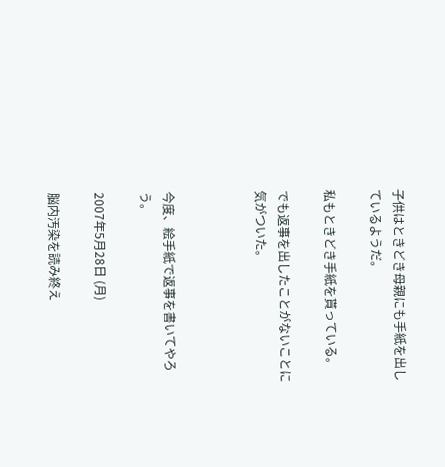子供はときどき母親にも手紙を出しているようだ。

私もときどき手紙を貰っている。

でも返事を出したことがないことに気がついた。



今度、絵手紙で返事を書いてやろう。

2007年5月28日 (月)

脳内汚染を読み終え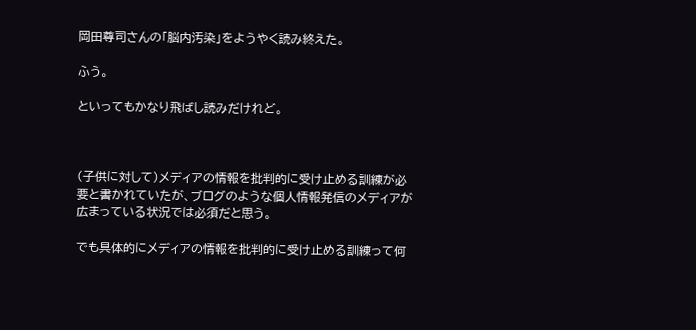岡田尊司さんの「脳内汚染」をようやく読み終えた。

ふう。

といってもかなり飛ばし読みだけれど。



(子供に対して)メディアの情報を批判的に受け止める訓練が必要と書かれていたが、ブログのような個人情報発信のメディアが広まっている状況では必須だと思う。

でも具体的にメディアの情報を批判的に受け止める訓練って何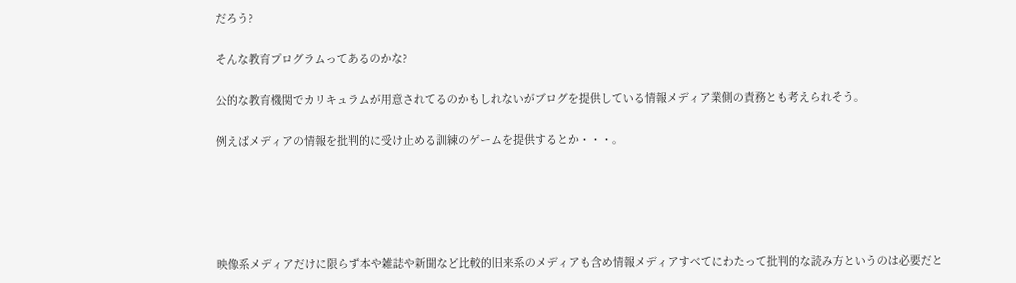だろう?

そんな教育プログラムってあるのかな?

公的な教育機関でカリキュラムが用意されてるのかもしれないがブログを提供している情報メディア業側の責務とも考えられそう。

例えばメディアの情報を批判的に受け止める訓練のゲームを提供するとか・・・。





映像系メディアだけに限らず本や雑誌や新聞など比較的旧来系のメディアも含め情報メディアすべてにわたって批判的な読み方というのは必要だと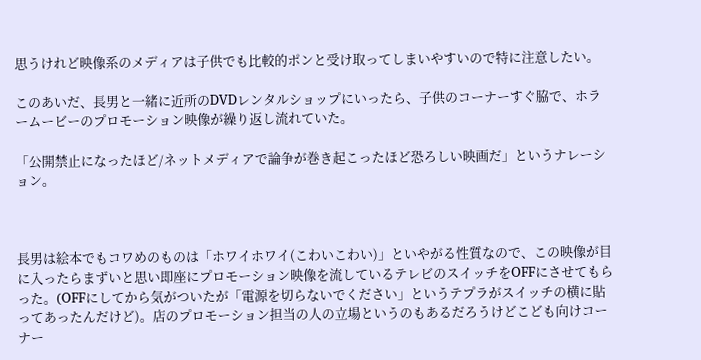思うけれど映像系のメディアは子供でも比較的ポンと受け取ってしまいやすいので特に注意したい。

このあいだ、長男と一緒に近所のDVDレンタルショップにいったら、子供のコーナーすぐ脇で、ホラームービーのプロモーション映像が繰り返し流れていた。

「公開禁止になったほど/ネットメディアで論争が巻き起こったほど恐ろしい映画だ」というナレーション。



長男は絵本でもコワめのものは「ホワイホワイ(こわいこわい)」といやがる性質なので、この映像が目に入ったらまずいと思い即座にプロモーション映像を流しているテレビのスイッチをOFFにさせてもらった。(OFFにしてから気がついたが「電源を切らないでください」というテプラがスイッチの横に貼ってあったんだけど)。店のプロモーション担当の人の立場というのもあるだろうけどこども向けコーナー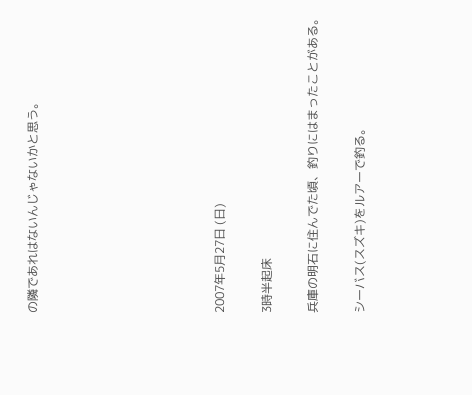の隣であれはないんじゃないかと思う。







2007年5月27日 (日)

3時半起床

兵庫の明石に住んでた頃、釣りにはまったことがある。

シーバス(スズキ)をルアーで釣る。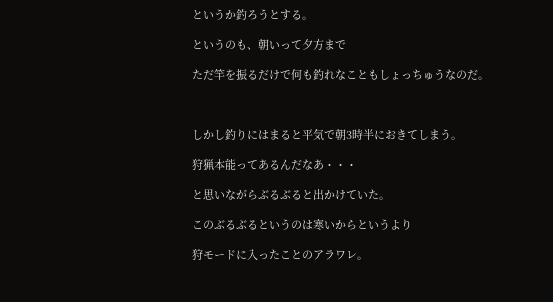というか釣ろうとする。

というのも、朝いって夕方まで

ただ竿を振るだけで何も釣れなこともしょっちゅうなのだ。



しかし釣りにはまると平気で朝3時半におきてしまう。

狩猟本能ってあるんだなあ・・・

と思いながらぶるぶると出かけていた。

このぶるぶるというのは寒いからというより

狩モードに入ったことのアラワレ。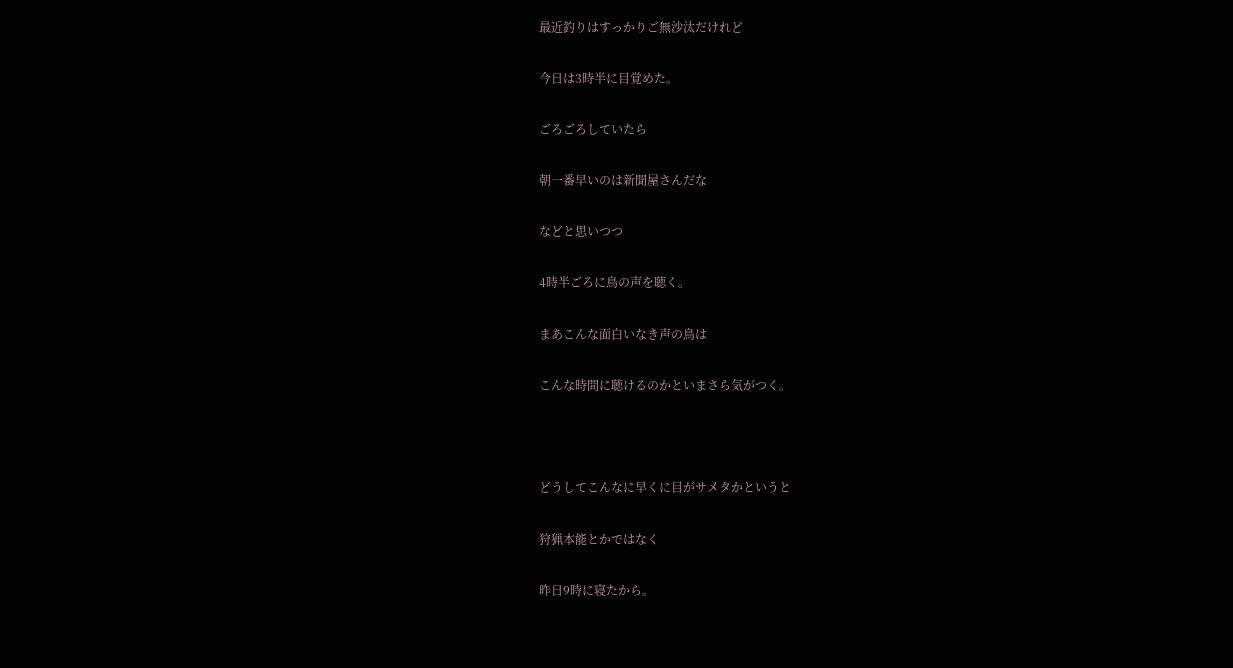最近釣りはすっかりご無沙汰だけれど

今日は3時半に目覚めた。

ごろごろしていたら

朝一番早いのは新聞屋さんだな

などと思いつつ

4時半ごろに鳥の声を聴く。

まあこんな面白いなき声の鳥は

こんな時間に聴けるのかといまさら気がつく。



どうしてこんなに早くに目がサメタかというと

狩猟本能とかではなく

昨日9時に寝たから。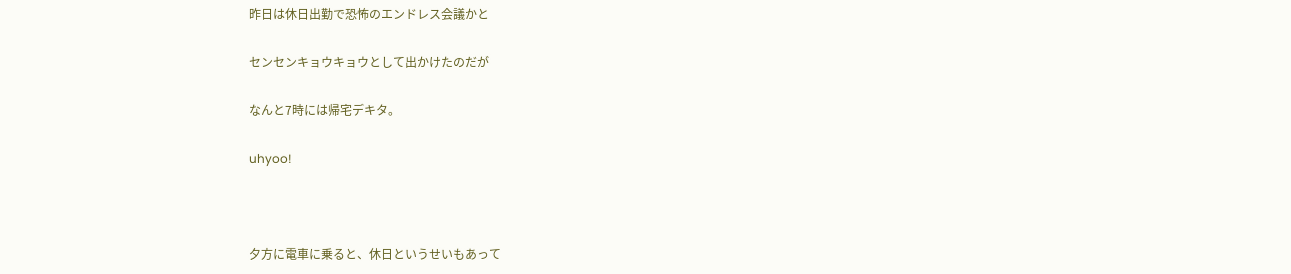昨日は休日出勤で恐怖のエンドレス会議かと

センセンキョウキョウとして出かけたのだが

なんと7時には帰宅デキタ。

uhyoo!



夕方に電車に乗ると、休日というせいもあって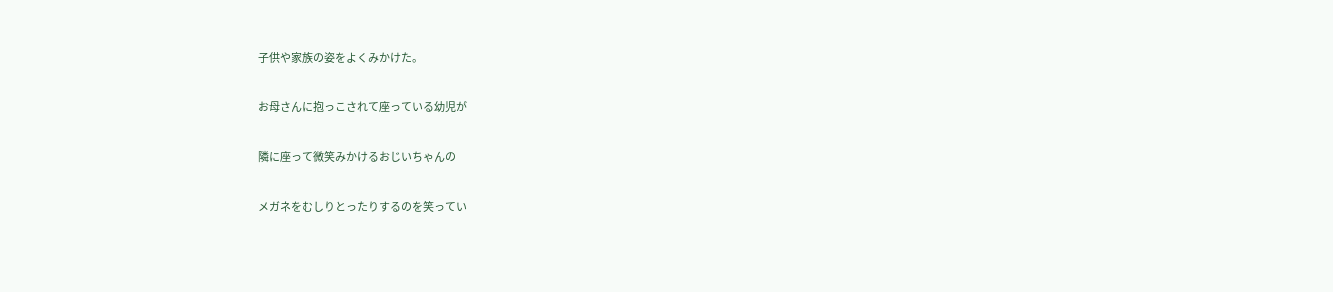子供や家族の姿をよくみかけた。

お母さんに抱っこされて座っている幼児が

隣に座って微笑みかけるおじいちゃんの

メガネをむしりとったりするのを笑ってい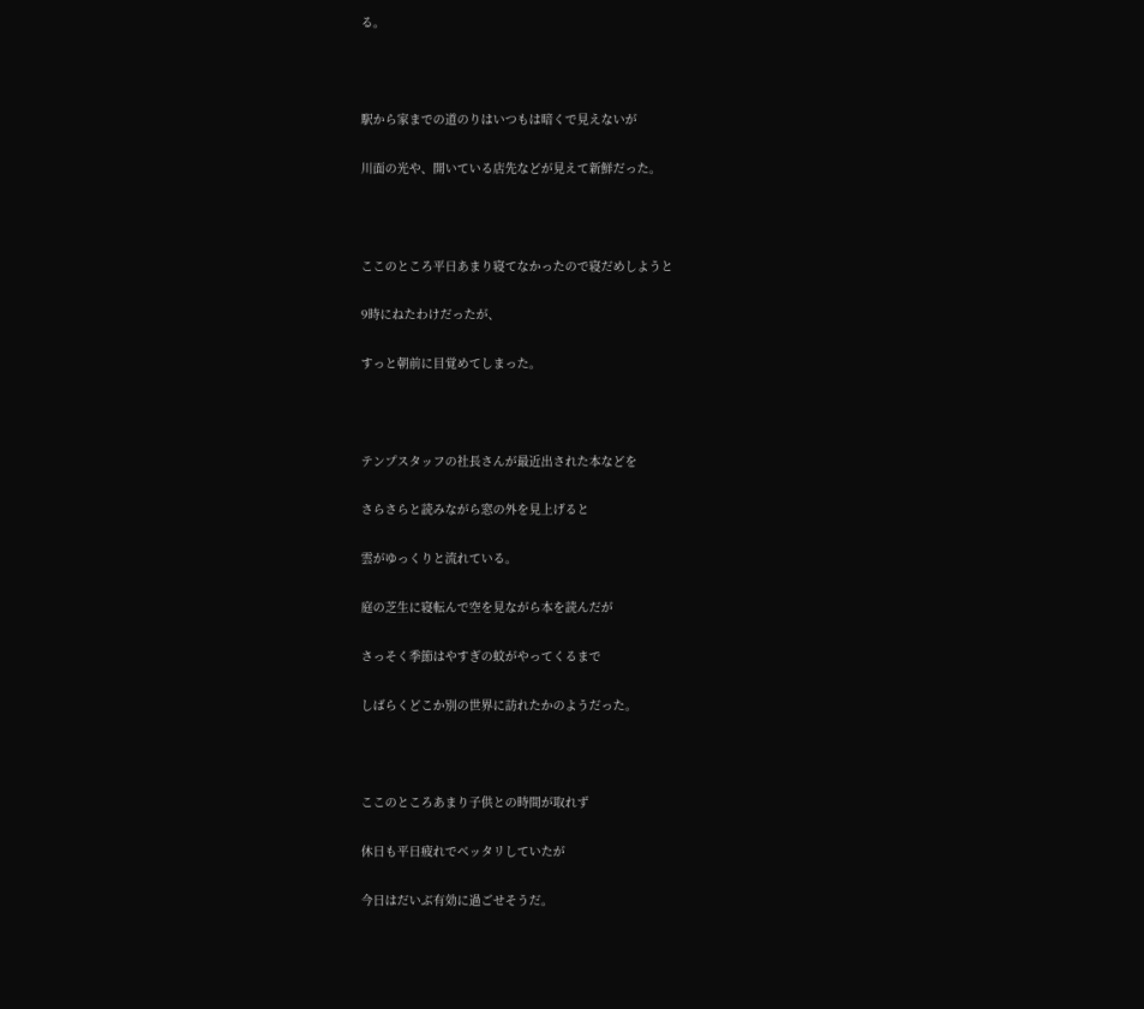る。



駅から家までの道のりはいつもは暗くで見えないが

川面の光や、開いている店先などが見えて新鮮だった。



ここのところ平日あまり寝てなかったので寝だめしようと

9時にねたわけだったが、

すっと朝前に目覚めてしまった。



テンプスタッフの社長さんが最近出された本などを

さらさらと読みながら窓の外を見上げると

雲がゆっくりと流れている。

庭の芝生に寝転んで空を見ながら本を読んだが

さっそく季節はやすぎの蚊がやってくるまで

しばらくどこか別の世界に訪れたかのようだった。



ここのところあまり子供との時間が取れず

休日も平日疲れでベッタリしていたが

今日はだいぶ有効に過ごせそうだ。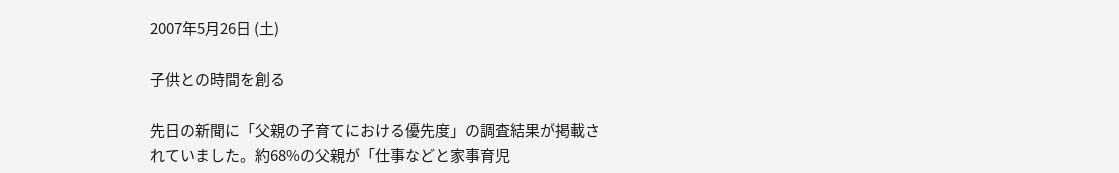2007年5月26日 (土)

子供との時間を創る

先日の新聞に「父親の子育てにおける優先度」の調査結果が掲載されていました。約68%の父親が「仕事などと家事育児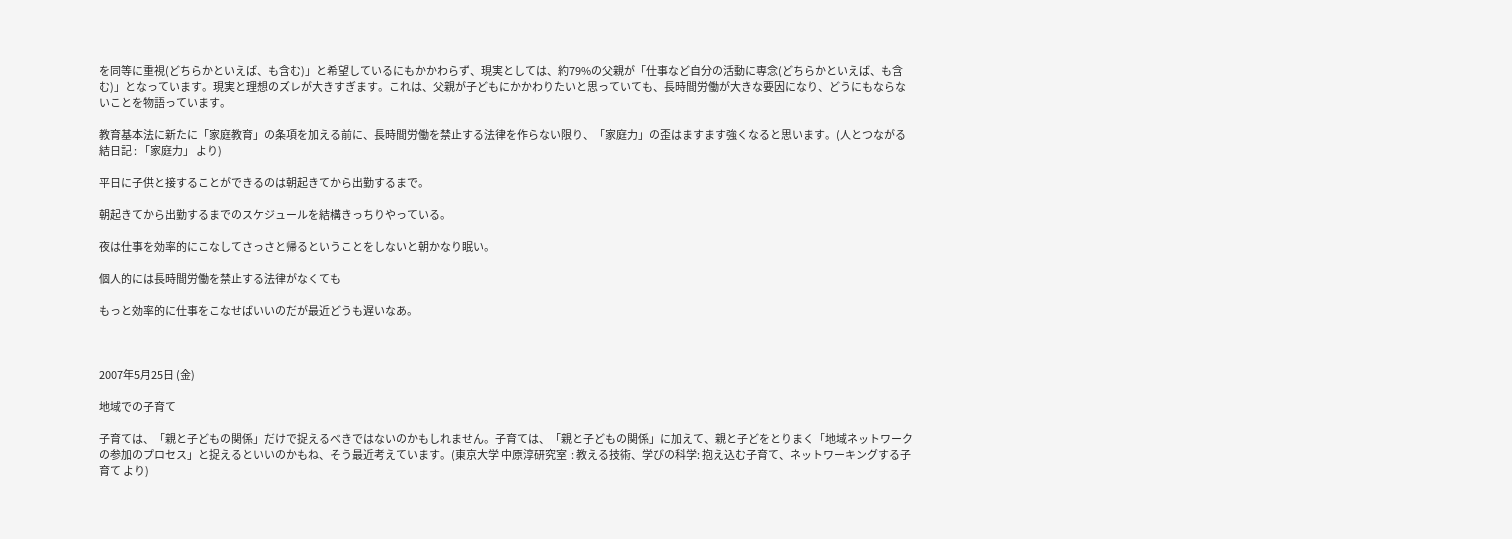を同等に重視(どちらかといえば、も含む)」と希望しているにもかかわらず、現実としては、約79%の父親が「仕事など自分の活動に専念(どちらかといえば、も含む)」となっています。現実と理想のズレが大きすぎます。これは、父親が子どもにかかわりたいと思っていても、長時間労働が大きな要因になり、どうにもならないことを物語っています。

教育基本法に新たに「家庭教育」の条項を加える前に、長時間労働を禁止する法律を作らない限り、「家庭力」の歪はますます強くなると思います。(人とつながる結日記 : 「家庭力」 より)

平日に子供と接することができるのは朝起きてから出勤するまで。

朝起きてから出勤するまでのスケジュールを結構きっちりやっている。

夜は仕事を効率的にこなしてさっさと帰るということをしないと朝かなり眠い。

個人的には長時間労働を禁止する法律がなくても

もっと効率的に仕事をこなせばいいのだが最近どうも遅いなあ。



2007年5月25日 (金)

地域での子育て

子育ては、「親と子どもの関係」だけで捉えるべきではないのかもしれません。子育ては、「親と子どもの関係」に加えて、親と子どをとりまく「地域ネットワークの参加のプロセス」と捉えるといいのかもね、そう最近考えています。(東京大学 中原淳研究室  : 教える技術、学びの科学: 抱え込む子育て、ネットワーキングする子育て より)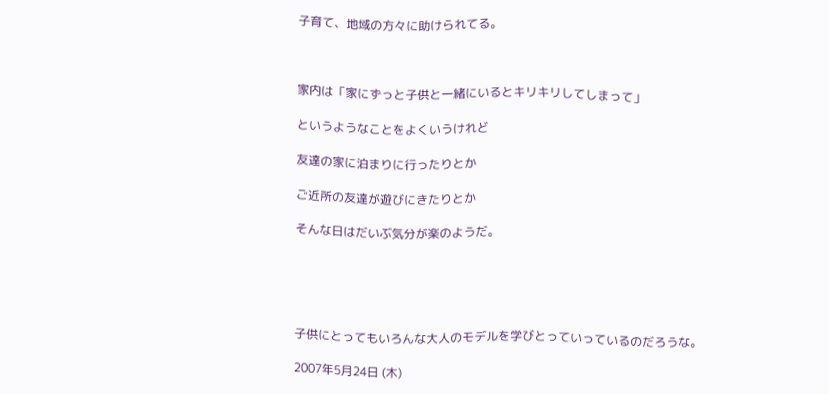子育て、地域の方々に助けられてる。



家内は「家にずっと子供と一緒にいるとキリキリしてしまって」

というようなことをよくいうけれど

友達の家に泊まりに行ったりとか

ご近所の友達が遊びにきたりとか

そんな日はだいぶ気分が楽のようだ。





子供にとってもいろんな大人のモデルを学びとっていっているのだろうな。

2007年5月24日 (木)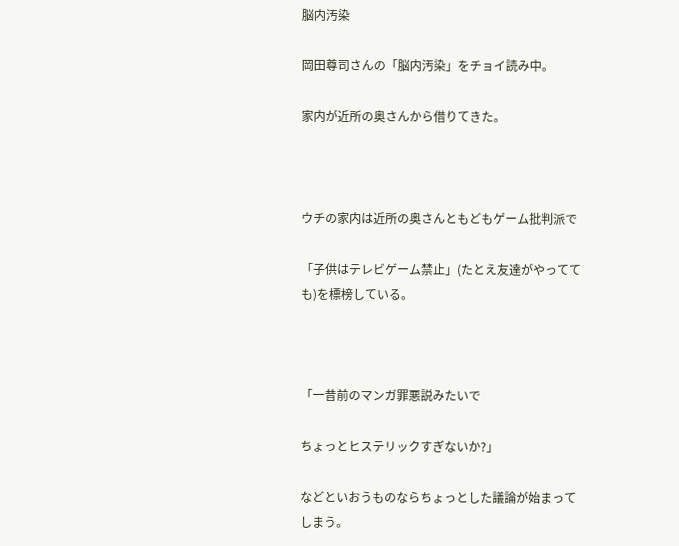脳内汚染

岡田尊司さんの「脳内汚染」をチョイ読み中。

家内が近所の奥さんから借りてきた。



ウチの家内は近所の奥さんともどもゲーム批判派で

「子供はテレビゲーム禁止」(たとえ友達がやってても)を標榜している。



「一昔前のマンガ罪悪説みたいで

ちょっとヒステリックすぎないか?」

などといおうものならちょっとした議論が始まってしまう。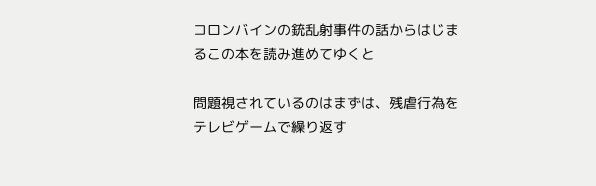コロンバインの銃乱射事件の話からはじまるこの本を読み進めてゆくと

問題視されているのはまずは、残虐行為をテレビゲームで繰り返す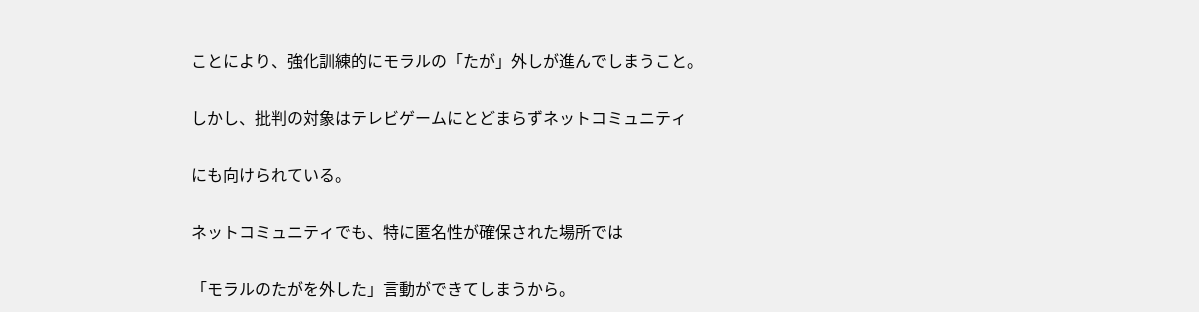ことにより、強化訓練的にモラルの「たが」外しが進んでしまうこと。

しかし、批判の対象はテレビゲームにとどまらずネットコミュニティ

にも向けられている。

ネットコミュニティでも、特に匿名性が確保された場所では

「モラルのたがを外した」言動ができてしまうから。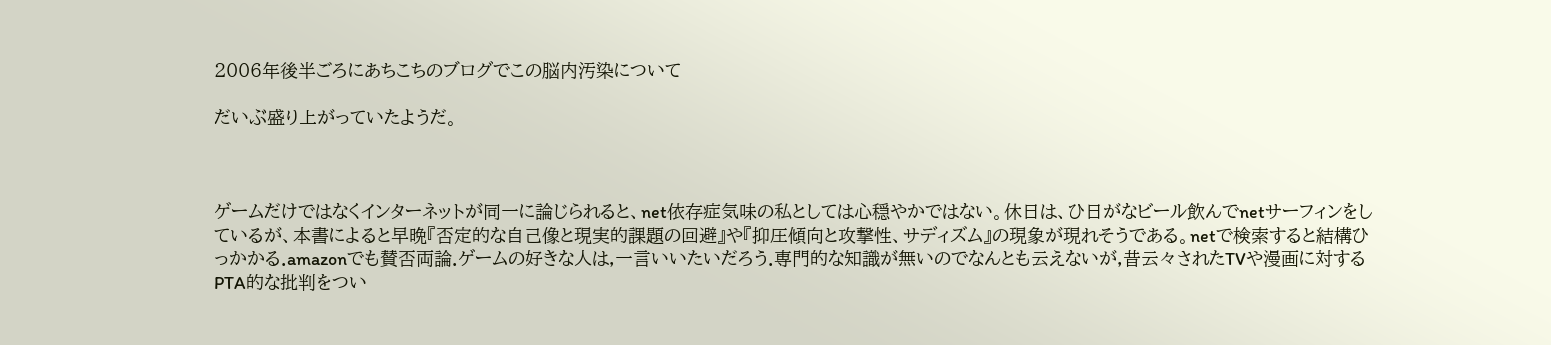2006年後半ごろにあちこちのブログでこの脳内汚染について

だいぶ盛り上がっていたようだ。



ゲームだけではなくインターネットが同一に論じられると、net依存症気味の私としては心穏やかではない。休日は、ひ日がなビール飲んでnetサーフィンをしているが、本書によると早晩『否定的な自己像と現実的課題の回避』や『抑圧傾向と攻撃性、サディズム』の現象が現れそうである。netで検索すると結構ひっかかる.amazonでも賛否両論.ゲームの好きな人は,一言いいたいだろう.専門的な知識が無いのでなんとも云えないが,昔云々されたTVや漫画に対するPTA的な批判をつい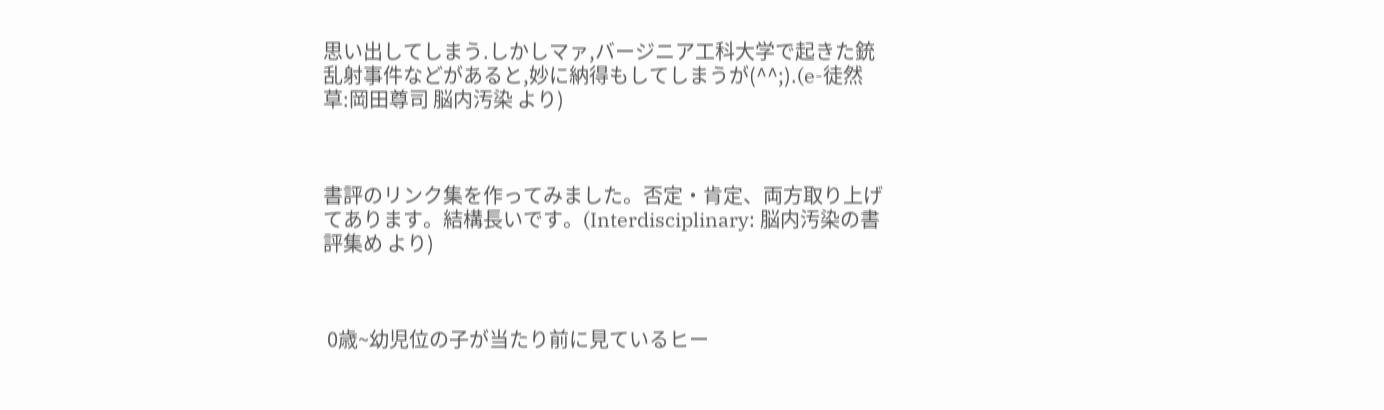思い出してしまう.しかしマァ,バージニア工科大学で起きた銃乱射事件などがあると,妙に納得もしてしまうが(^^;).(e-徒然草:岡田尊司 脳内汚染 より)



書評のリンク集を作ってみました。否定・肯定、両方取り上げてあります。結構長いです。(Interdisciplinary: 脳内汚染の書評集め より)



 0歳~幼児位の子が当たり前に見ているヒー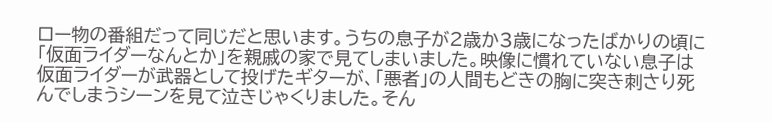ロー物の番組だって同じだと思います。うちの息子が2歳か3歳になったばかりの頃に「仮面ライダーなんとか」を親戚の家で見てしまいました。映像に慣れていない息子は仮面ライダーが武器として投げたギターが、「悪者」の人間もどきの胸に突き刺さり死んでしまうシーンを見て泣きじゃくりました。そん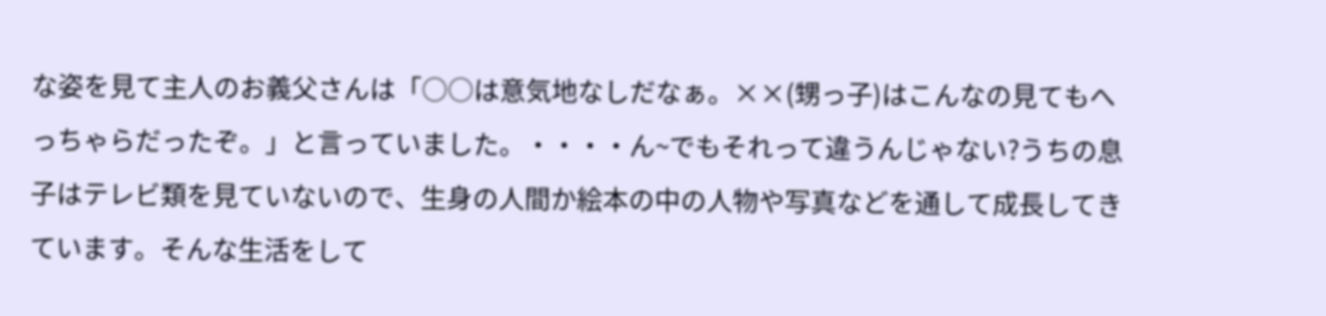な姿を見て主人のお義父さんは「○○は意気地なしだなぁ。××(甥っ子)はこんなの見てもへっちゃらだったぞ。」と言っていました。・・・・ん~でもそれって違うんじゃない?うちの息子はテレビ類を見ていないので、生身の人間か絵本の中の人物や写真などを通して成長してきています。そんな生活をして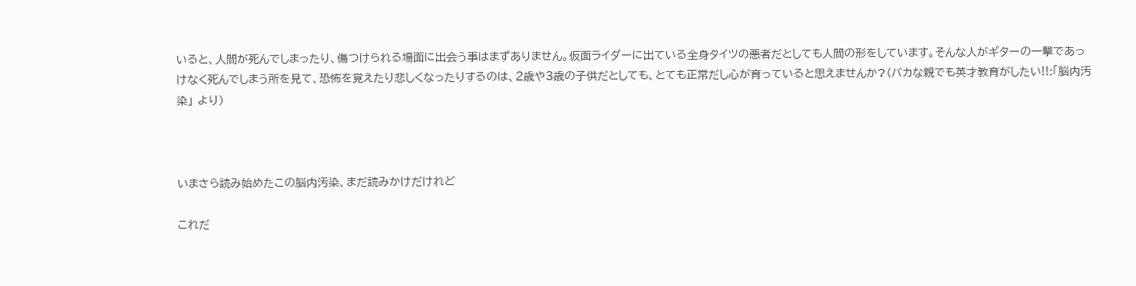いると、人間が死んでしまったり、傷つけられる場面に出会う事はまずありません。仮面ライダーに出ている全身タイツの悪者だとしても人間の形をしています。そんな人がギターの一撃であっけなく死んでしまう所を見て、恐怖を覚えたり悲しくなったりするのは、2歳や3歳の子供だとしても、とても正常だし心が育っていると思えませんか?(バカな親でも英才教育がしたい!!:「脳内汚染」 より)



いまさら読み始めたこの脳内汚染、まだ読みかけだけれど

これだ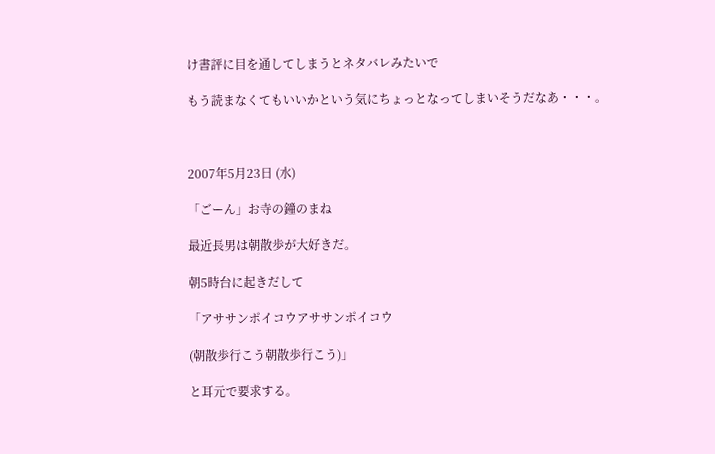け書評に目を通してしまうとネタバレみたいで

もう読まなくてもいいかという気にちょっとなってしまいそうだなあ・・・。



2007年5月23日 (水)

「ごーん」お寺の鐘のまね

最近長男は朝散歩が大好きだ。

朝5時台に起きだして

「アササンポイコウアササンポイコウ

(朝散歩行こう朝散歩行こう)」

と耳元で要求する。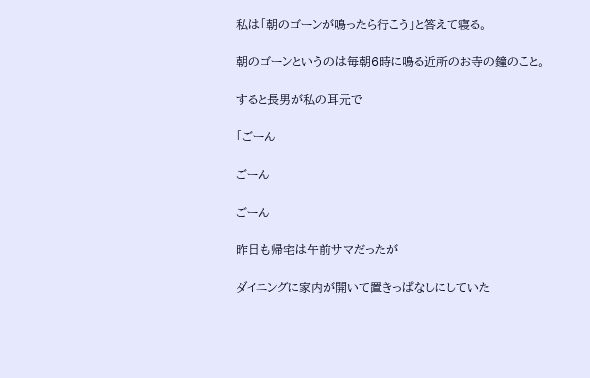私は「朝のゴーンが鳴ったら行こう」と答えて寝る。

朝のゴーンというのは毎朝6時に鳴る近所のお寺の鐘のこと。

すると長男が私の耳元で

「ごーん

ごーん

ごーん

昨日も帰宅は午前サマだったが

ダイニングに家内が開いて置きっぱなしにしていた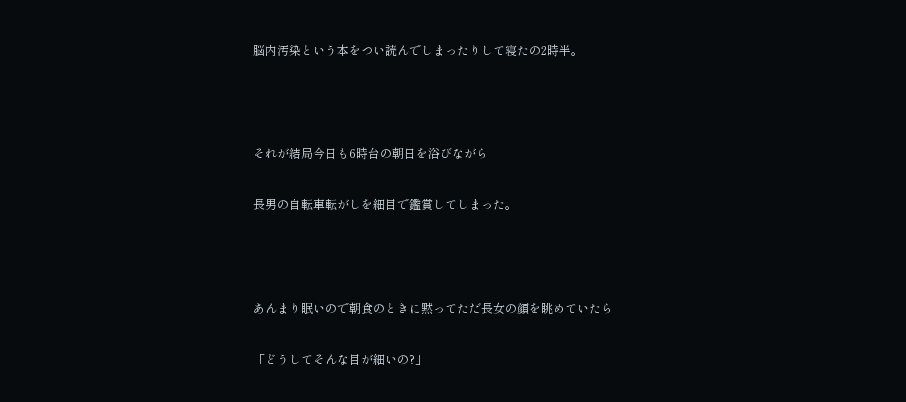脳内汚染という本をつい読んでしまったりして寝たの2時半。



それが結局今日も6時台の朝日を浴びながら

長男の自転車転がしを細目で鑑賞してしまった。



あんまり眠いので朝食のときに黙ってただ長女の顔を眺めていたら

「どうしてそんな目が細いの?」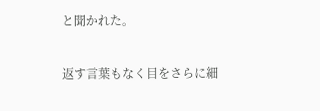と聞かれた。

返す言葉もなく目をさらに細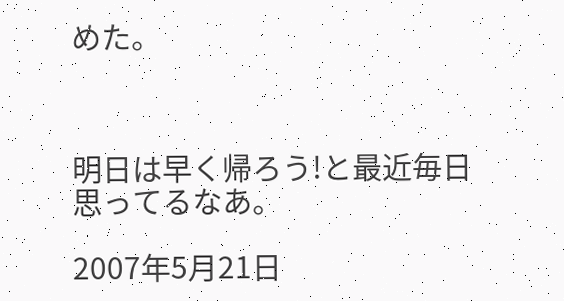めた。



明日は早く帰ろう!と最近毎日思ってるなあ。

2007年5月21日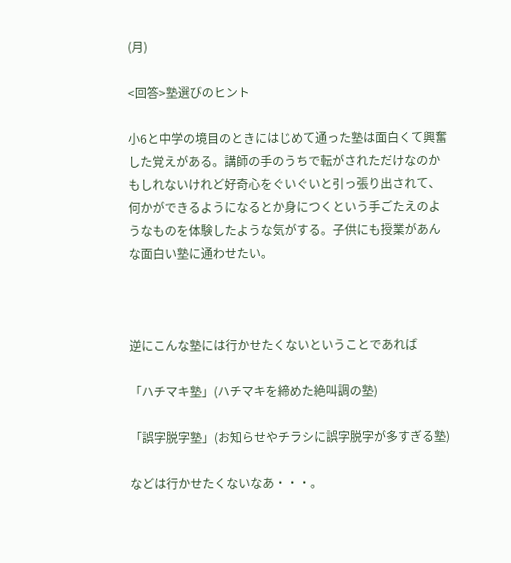(月)

<回答>塾選びのヒント

小6と中学の境目のときにはじめて通った塾は面白くて興奮した覚えがある。講師の手のうちで転がされただけなのかもしれないけれど好奇心をぐいぐいと引っ張り出されて、何かができるようになるとか身につくという手ごたえのようなものを体験したような気がする。子供にも授業があんな面白い塾に通わせたい。



逆にこんな塾には行かせたくないということであれば

「ハチマキ塾」(ハチマキを締めた絶叫調の塾)

「誤字脱字塾」(お知らせやチラシに誤字脱字が多すぎる塾)

などは行かせたくないなあ・・・。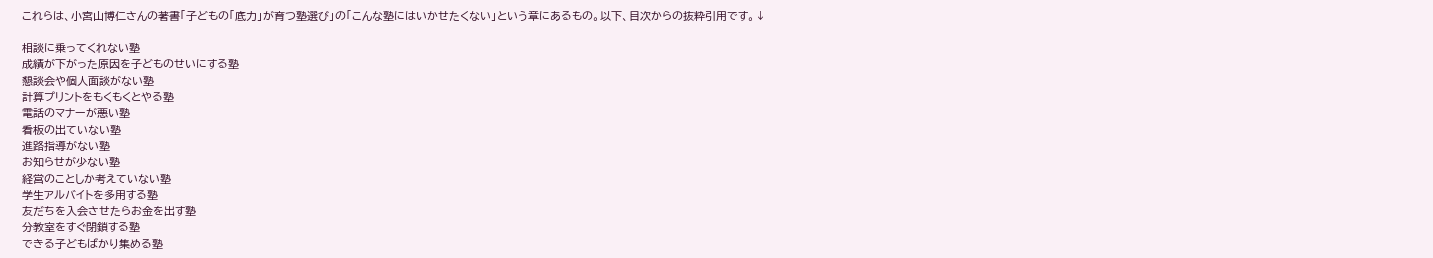これらは、小宮山博仁さんの著書「子どもの「底力」が育つ塾選び」の「こんな塾にはいかせたくない」という章にあるもの。以下、目次からの抜粋引用です。↓

相談に乗ってくれない塾
成績が下がった原因を子どものせいにする塾
懇談会や個人面談がない塾
計算プリントをもくもくとやる塾
電話のマナーが悪い塾
看板の出ていない塾
進路指導がない塾
お知らせが少ない塾
経営のことしか考えていない塾
学生アルバイトを多用する塾
友だちを入会させたらお金を出す塾
分教室をすぐ閉鎖する塾
できる子どもばかり集める塾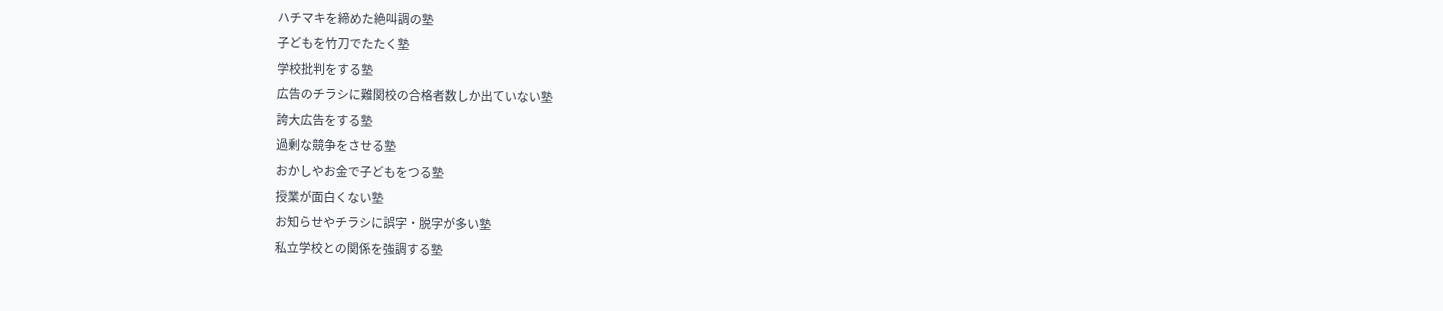ハチマキを締めた絶叫調の塾
子どもを竹刀でたたく塾
学校批判をする塾
広告のチラシに難関校の合格者数しか出ていない塾
誇大広告をする塾
過剰な競争をさせる塾
おかしやお金で子どもをつる塾
授業が面白くない塾
お知らせやチラシに誤字・脱字が多い塾
私立学校との関係を強調する塾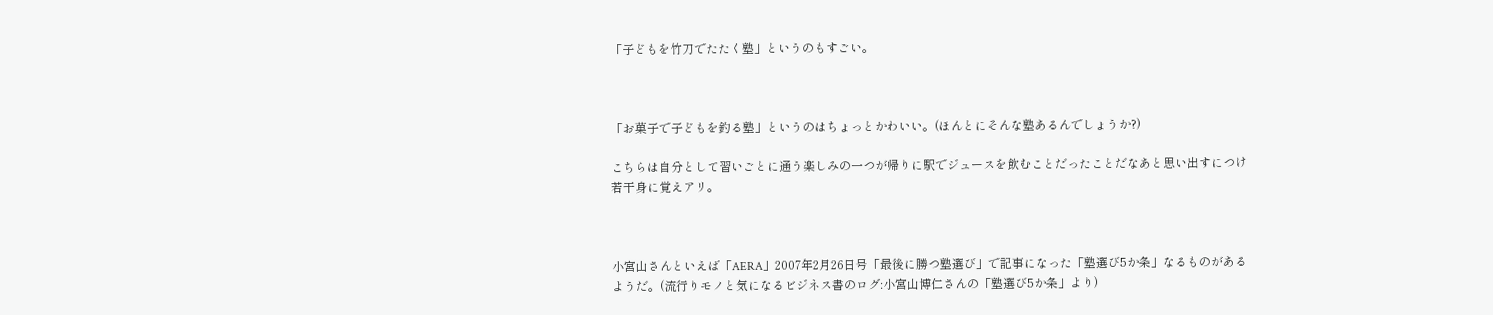「子どもを竹刀でたたく塾」というのもすごい。



「お菓子で子どもを釣る塾」というのはちょっとかわいい。(ほんとにそんな塾あるんでしょうか?)

こちらは自分として習いごとに通う楽しみの一つが帰りに駅でジュースを飲むことだったことだなあと思い出すにつけ若干身に覚えアリ。



小宮山さんといえば「AERA」2007年2月26日号「最後に勝つ塾選び」で記事になった「塾選び5か条」なるものがあるようだ。(流行りモノと気になるビジネス書のログ:小宮山博仁さんの「塾選び5か条」より)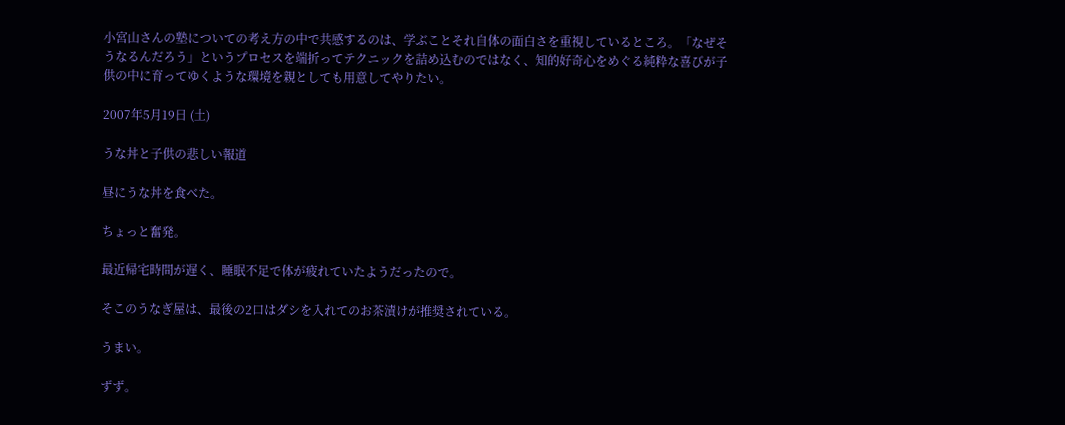小宮山さんの塾についての考え方の中で共感するのは、学ぶことそれ自体の面白さを重視しているところ。「なぜそうなるんだろう」というプロセスを端折ってテクニックを詰め込むのではなく、知的好奇心をめぐる純粋な喜びが子供の中に育ってゆくような環境を親としても用意してやりたい。

2007年5月19日 (土)

うな丼と子供の悲しい報道

昼にうな丼を食べた。

ちょっと奮発。

最近帰宅時間が遅く、睡眠不足で体が疲れていたようだったので。

そこのうなぎ屋は、最後の2口はダシを入れてのお茶漬けが推奨されている。

うまい。

ずず。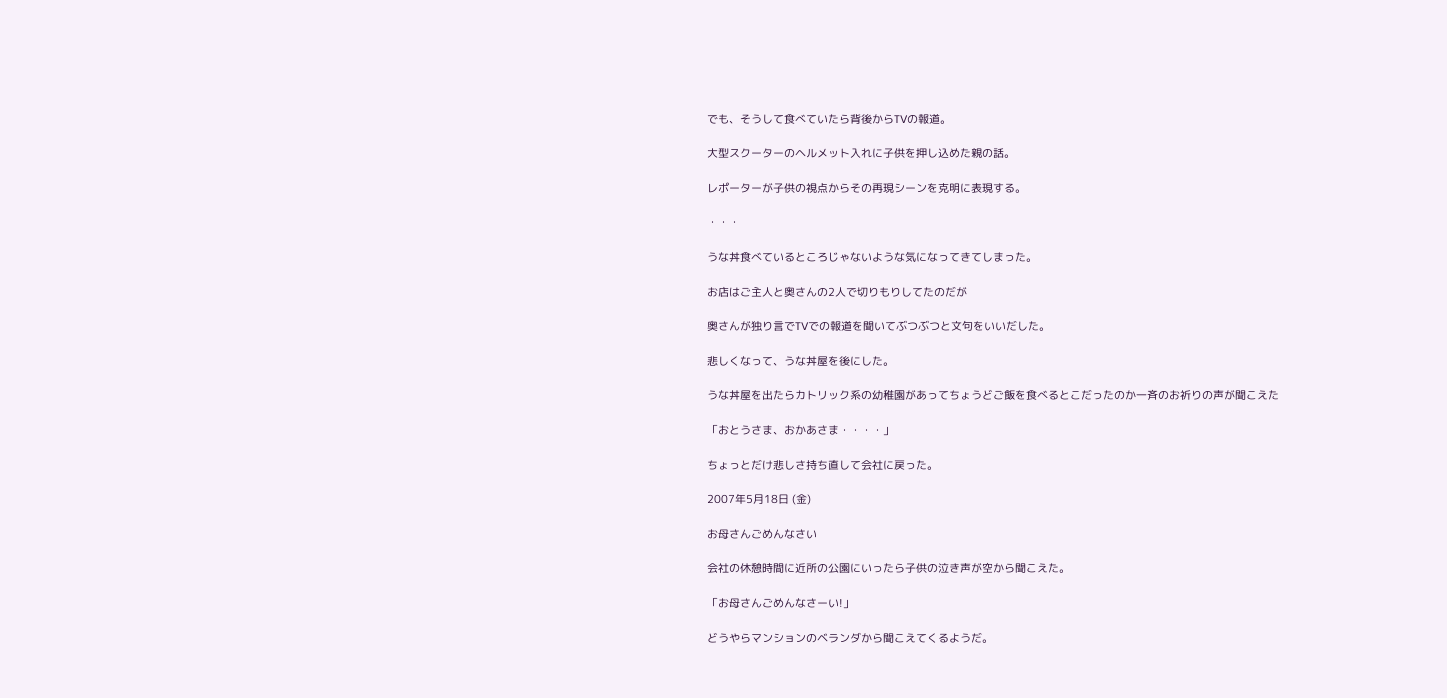でも、そうして食べていたら背後からTVの報道。

大型スクーターのヘルメット入れに子供を押し込めた親の話。

レポーターが子供の視点からその再現シーンを克明に表現する。

・・・

うな丼食べているところじゃないような気になってきてしまった。

お店はご主人と奥さんの2人で切りもりしてたのだが

奥さんが独り言でTVでの報道を聞いてぶつぶつと文句をいいだした。

悲しくなって、うな丼屋を後にした。

うな丼屋を出たらカトリック系の幼稚園があってちょうどご飯を食べるとこだったのか一斉のお祈りの声が聞こえた

「おとうさま、おかあさま・・・・」

ちょっとだけ悲しさ持ち直して会社に戻った。

2007年5月18日 (金)

お母さんごめんなさい

会社の休憩時間に近所の公園にいったら子供の泣き声が空から聞こえた。

「お母さんごめんなさーい!」

どうやらマンションのベランダから聞こえてくるようだ。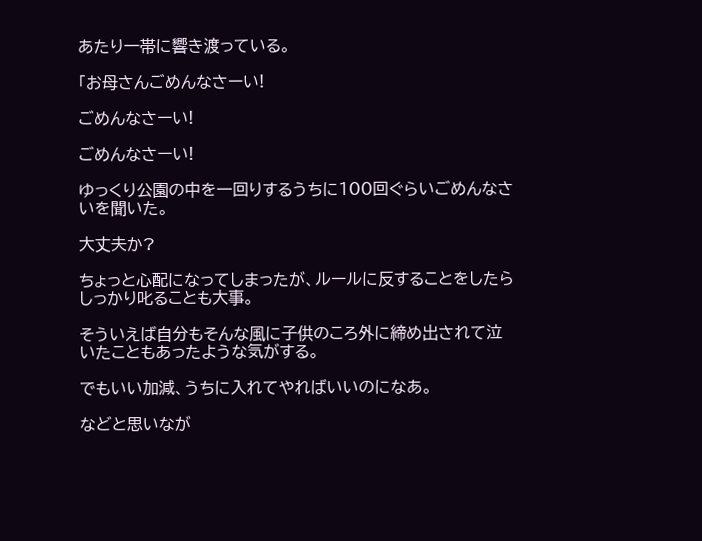あたり一帯に響き渡っている。

「お母さんごめんなさーい!

ごめんなさーい!

ごめんなさーい!

ゆっくり公園の中を一回りするうちに100回ぐらいごめんなさいを聞いた。

大丈夫か?

ちょっと心配になってしまったが、ルールに反することをしたらしっかり叱ることも大事。

そういえば自分もそんな風に子供のころ外に締め出されて泣いたこともあったような気がする。

でもいい加減、うちに入れてやればいいのになあ。

などと思いなが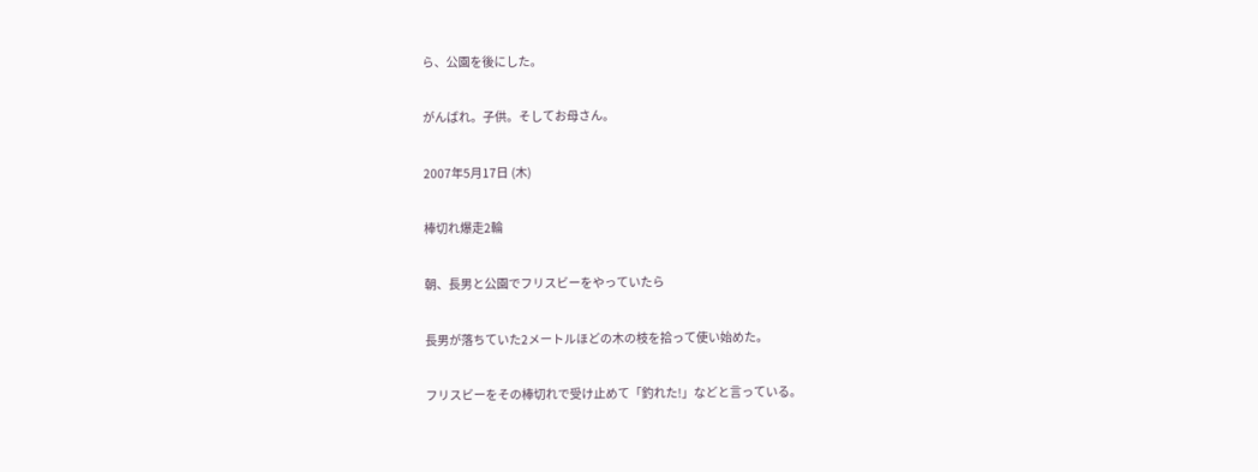ら、公園を後にした。

がんばれ。子供。そしてお母さん。

2007年5月17日 (木)

棒切れ爆走2輪

朝、長男と公園でフリスビーをやっていたら

長男が落ちていた2メートルほどの木の枝を拾って使い始めた。

フリスビーをその棒切れで受け止めて「釣れた!」などと言っている。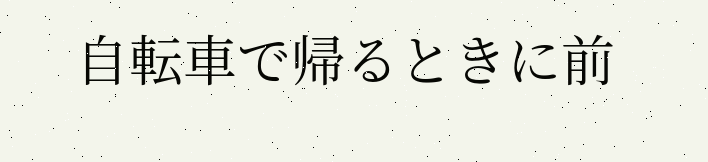自転車で帰るときに前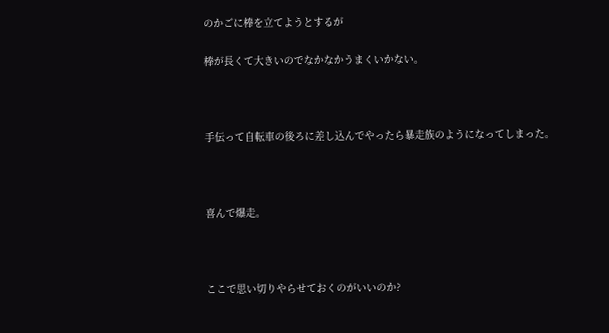のかごに棒を立てようとするが

棒が長くて大きいのでなかなかうまくいかない。



手伝って自転車の後ろに差し込んでやったら暴走族のようになってしまった。



喜んで爆走。



ここで思い切りやらせておくのがいいのか?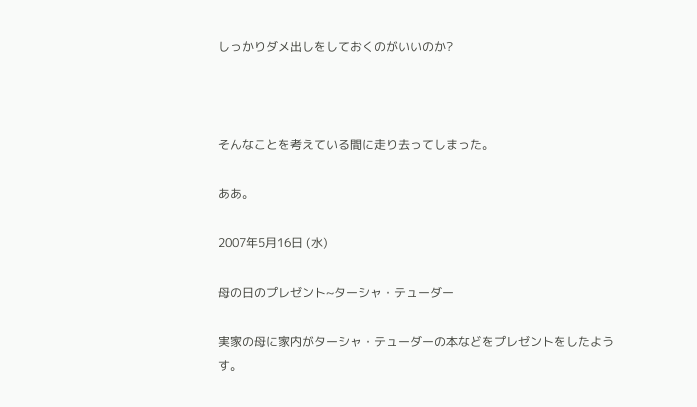しっかりダメ出しをしておくのがいいのか?



そんなことを考えている間に走り去ってしまった。

ああ。

2007年5月16日 (水)

母の日のプレゼント~ターシャ・テューダー

実家の母に家内がターシャ・テューダーの本などをプレゼントをしたようす。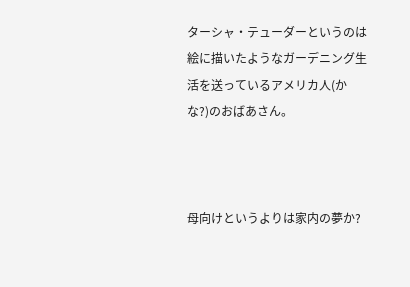ターシャ・テューダーというのは絵に描いたようなガーデニング生活を送っているアメリカ人(かな?)のおばあさん。



母向けというよりは家内の夢か?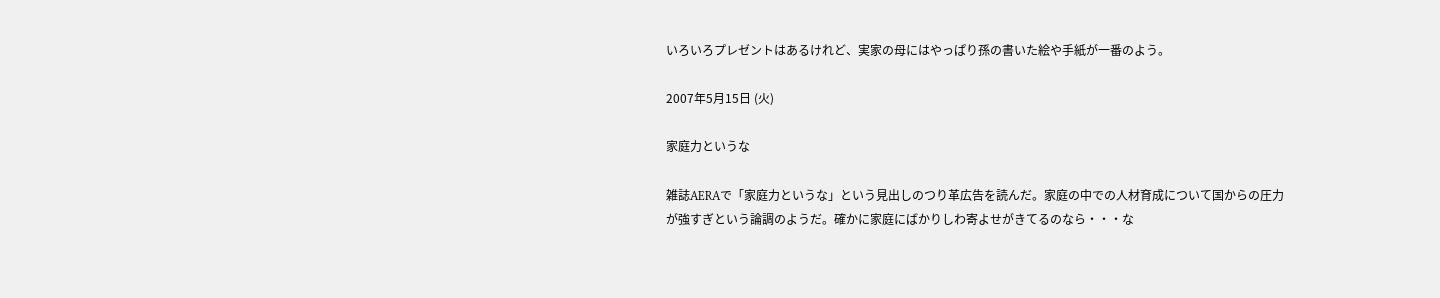いろいろプレゼントはあるけれど、実家の母にはやっぱり孫の書いた絵や手紙が一番のよう。

2007年5月15日 (火)

家庭力というな

雑誌AERAで「家庭力というな」という見出しのつり革広告を読んだ。家庭の中での人材育成について国からの圧力が強すぎという論調のようだ。確かに家庭にばかりしわ寄よせがきてるのなら・・・な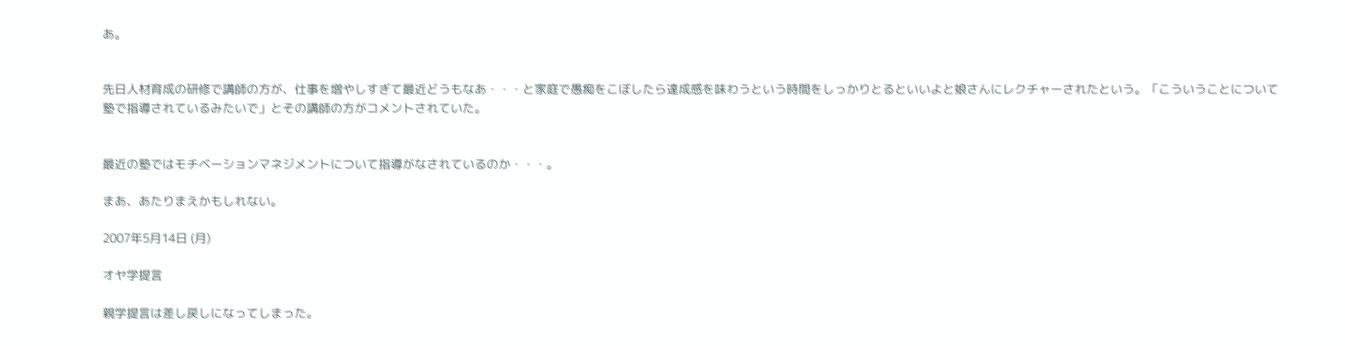あ。


先日人材育成の研修で講師の方が、仕事を増やしすぎて最近どうもなあ・・・と家庭で愚痴をこぼしたら達成感を味わうという時間をしっかりとるといいよと娘さんにレクチャーされたという。「こういうことについて塾で指導されているみたいで」とその講師の方がコメントされていた。


最近の塾ではモチベーションマネジメントについて指導がなされているのか・・・。

まあ、あたりまえかもしれない。

2007年5月14日 (月)

オヤ学提言

親学提言は差し戻しになってしまった。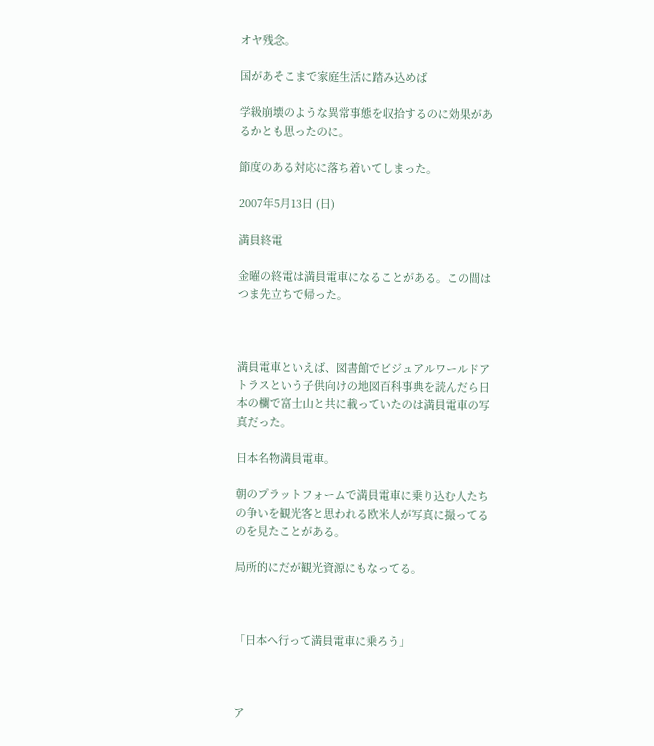オヤ残念。

国があそこまで家庭生活に踏み込めば

学級崩壊のような異常事態を収拾するのに効果があるかとも思ったのに。

節度のある対応に落ち着いてしまった。

2007年5月13日 (日)

満員終電

金曜の終電は満員電車になることがある。この間はつま先立ちで帰った。



満員電車といえば、図書館でビジュアルワールドアトラスという子供向けの地図百科事典を読んだら日本の欄で富士山と共に載っていたのは満員電車の写真だった。

日本名物満員電車。

朝のプラットフォームで満員電車に乗り込む人たちの争いを観光客と思われる欧米人が写真に撮ってるのを見たことがある。

局所的にだが観光資源にもなってる。



「日本へ行って満員電車に乗ろう」



ア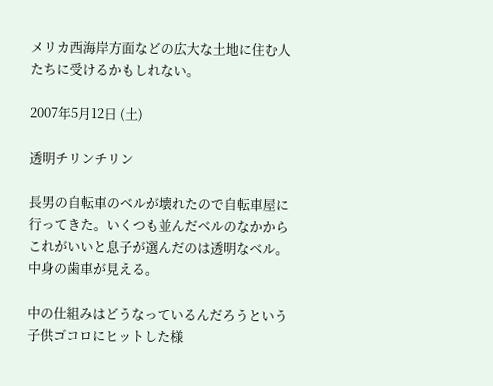メリカ西海岸方面などの広大な土地に住む人たちに受けるかもしれない。

2007年5月12日 (土)

透明チリンチリン

長男の自転車のベルが壊れたので自転車屋に行ってきた。いくつも並んだベルのなかからこれがいいと息子が選んだのは透明なベル。中身の歯車が見える。

中の仕組みはどうなっているんだろうという子供ゴコロにヒットした様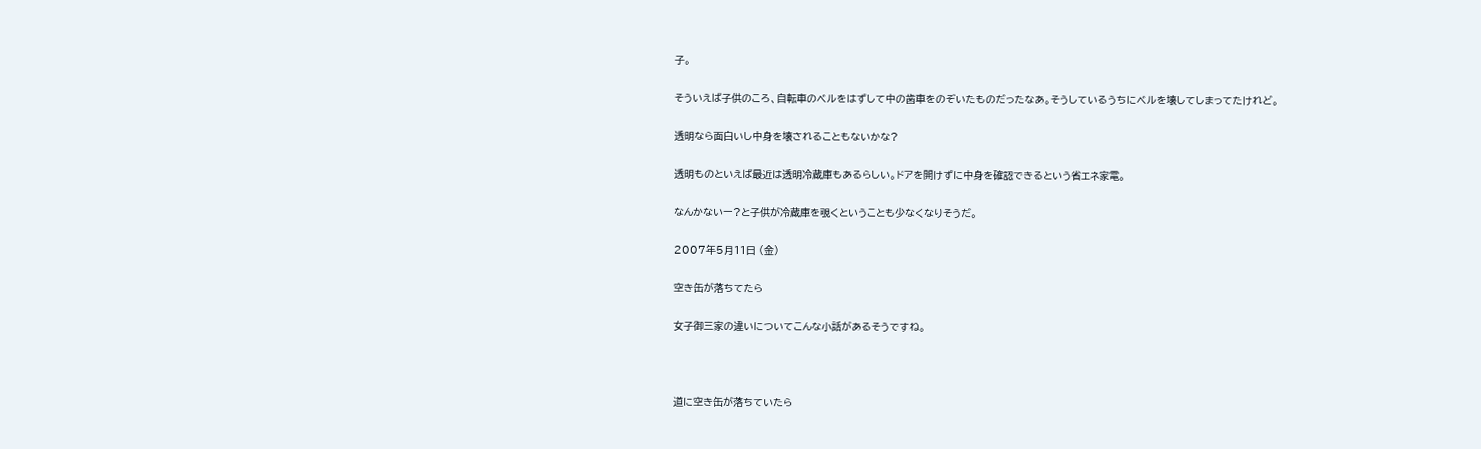子。

そういえば子供のころ、自転車のベルをはずして中の歯車をのぞいたものだったなあ。そうしているうちにベルを壊してしまってたけれど。

透明なら面白いし中身を壊されることもないかな?

透明ものといえば最近は透明冷蔵庫もあるらしい。ドアを開けずに中身を確認できるという省エネ家電。

なんかないー?と子供が冷蔵庫を覗くということも少なくなりそうだ。

2007年5月11日 (金)

空き缶が落ちてたら

女子御三家の違いについてこんな小話があるそうですね。



道に空き缶が落ちていたら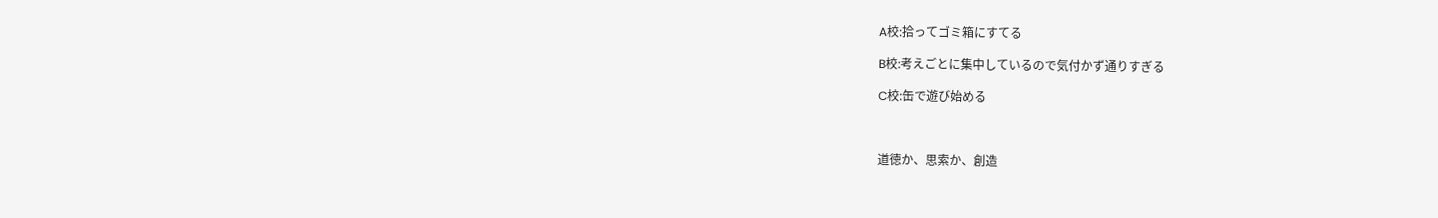A校:拾ってゴミ箱にすてる

B校:考えごとに集中しているので気付かず通りすぎる

C校:缶で遊び始める



道徳か、思索か、創造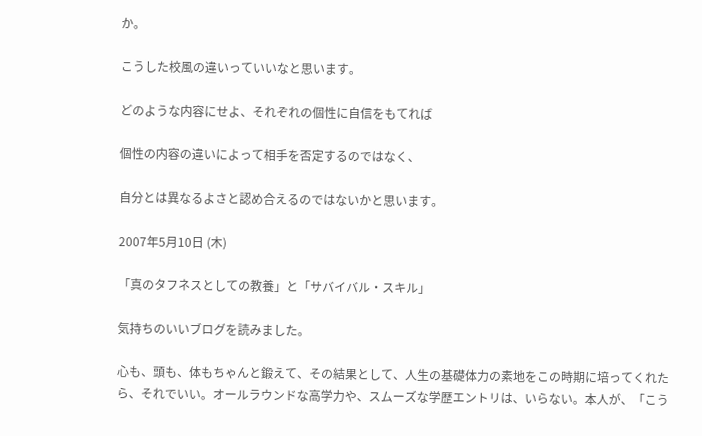か。

こうした校風の違いっていいなと思います。

どのような内容にせよ、それぞれの個性に自信をもてれば

個性の内容の違いによって相手を否定するのではなく、

自分とは異なるよさと認め合えるのではないかと思います。

2007年5月10日 (木)

「真のタフネスとしての教養」と「サバイバル・スキル」

気持ちのいいブログを読みました。

心も、頭も、体もちゃんと鍛えて、その結果として、人生の基礎体力の素地をこの時期に培ってくれたら、それでいい。オールラウンドな高学力や、スムーズな学歴エントリは、いらない。本人が、「こう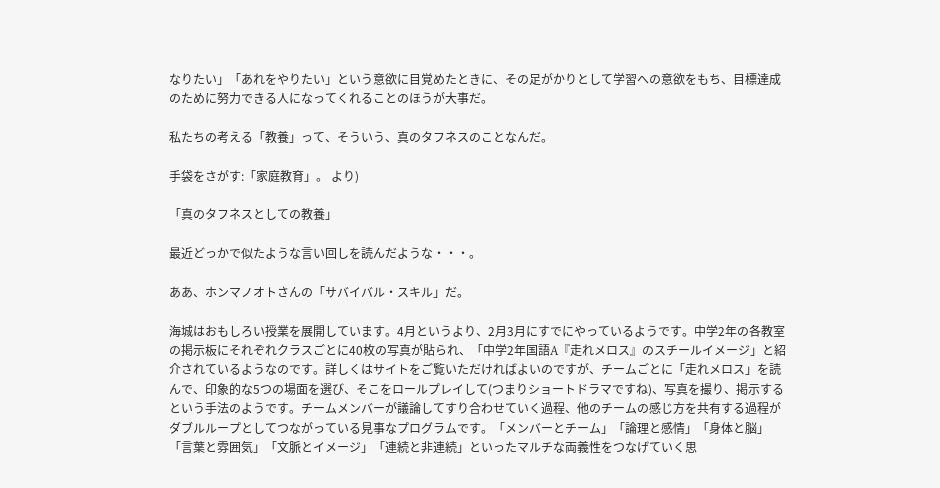なりたい」「あれをやりたい」という意欲に目覚めたときに、その足がかりとして学習への意欲をもち、目標達成のために努力できる人になってくれることのほうが大事だ。

私たちの考える「教養」って、そういう、真のタフネスのことなんだ。

手袋をさがす:「家庭教育」。 より)

「真のタフネスとしての教養」

最近どっかで似たような言い回しを読んだような・・・。

ああ、ホンマノオトさんの「サバイバル・スキル」だ。

海城はおもしろい授業を展開しています。4月というより、2月3月にすでにやっているようです。中学2年の各教室の掲示板にそれぞれクラスごとに40枚の写真が貼られ、「中学2年国語A『走れメロス』のスチールイメージ」と紹介されているようなのです。詳しくはサイトをご覧いただければよいのですが、チームごとに「走れメロス」を読んで、印象的な5つの場面を選び、そこをロールプレイして(つまりショートドラマですね)、写真を撮り、掲示するという手法のようです。チームメンバーが議論してすり合わせていく過程、他のチームの感じ方を共有する過程がダブルループとしてつながっている見事なプログラムです。「メンバーとチーム」「論理と感情」「身体と脳」「言葉と雰囲気」「文脈とイメージ」「連続と非連続」といったマルチな両義性をつなげていく思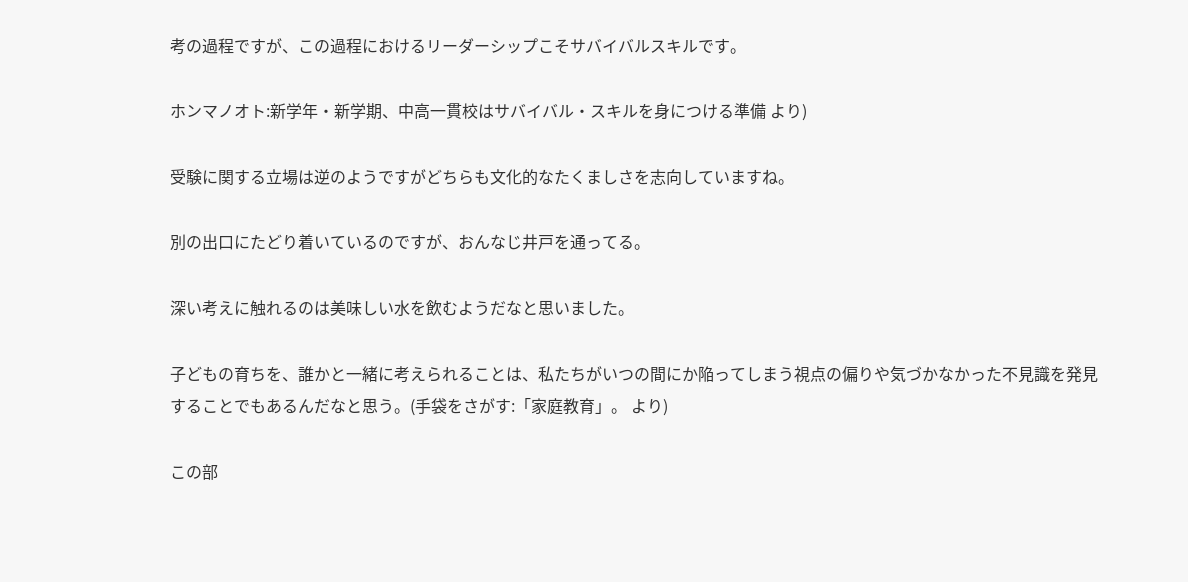考の過程ですが、この過程におけるリーダーシップこそサバイバルスキルです。

ホンマノオト:新学年・新学期、中高一貫校はサバイバル・スキルを身につける準備 より)

受験に関する立場は逆のようですがどちらも文化的なたくましさを志向していますね。

別の出口にたどり着いているのですが、おんなじ井戸を通ってる。

深い考えに触れるのは美味しい水を飲むようだなと思いました。

子どもの育ちを、誰かと一緒に考えられることは、私たちがいつの間にか陥ってしまう視点の偏りや気づかなかった不見識を発見することでもあるんだなと思う。(手袋をさがす:「家庭教育」。 より)

この部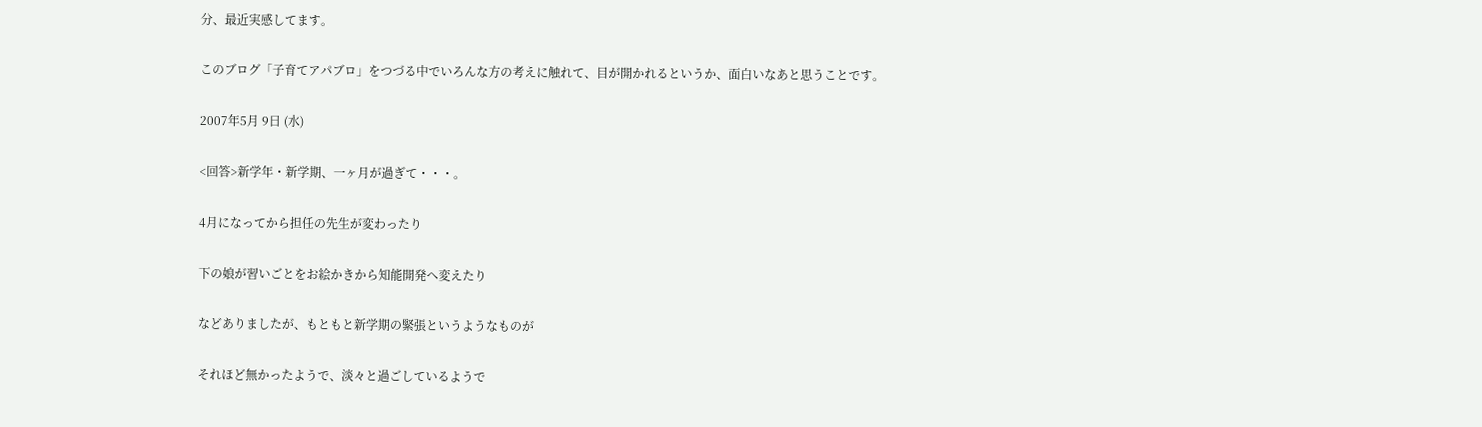分、最近実感してます。

このブログ「子育てアパブロ」をつづる中でいろんな方の考えに触れて、目が開かれるというか、面白いなあと思うことです。

2007年5月 9日 (水)

<回答>新学年・新学期、一ヶ月が過ぎて・・・。

4月になってから担任の先生が変わったり

下の娘が習いごとをお絵かきから知能開発へ変えたり

などありましたが、もともと新学期の緊張というようなものが

それほど無かったようで、淡々と過ごしているようで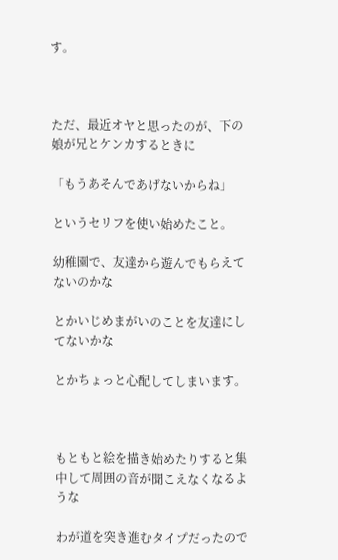す。



ただ、最近オヤと思ったのが、下の娘が兄とケンカするときに

「もうあそんであげないからね」

というセリフを使い始めたこと。

幼稚園で、友達から遊んでもらえてないのかな

とかいじめまがいのことを友達にしてないかな

とかちょっと心配してしまいます。



もともと絵を描き始めたりすると集中して周囲の音が聞こえなくなるような

わが道を突き進むタイプだったので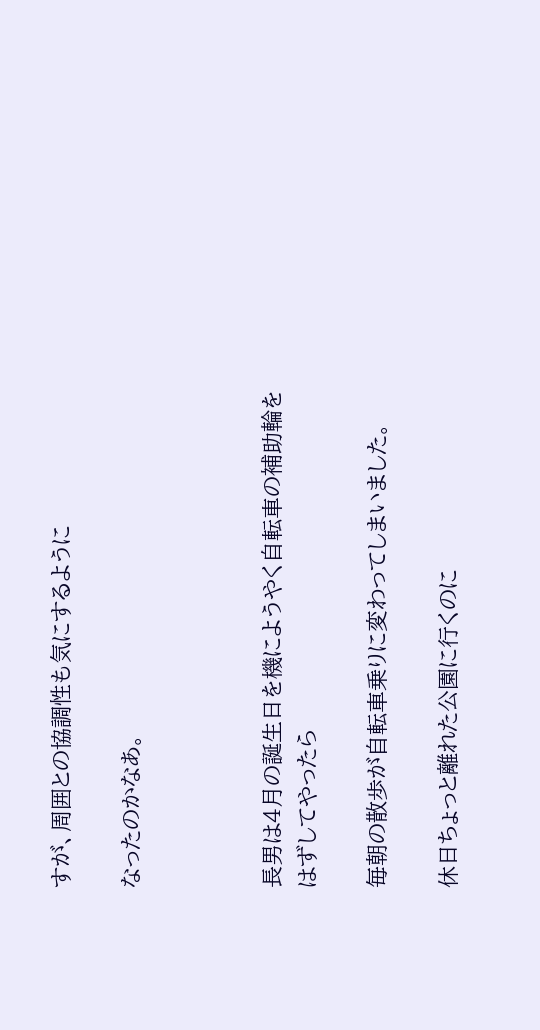すが、周囲との協調性も気にするように

なったのかなあ。



長男は4月の誕生日を機にようやく自転車の補助輪をはずしてやったら

毎朝の散歩が自転車乗りに変わってしまいました。

休日ちょっと離れた公園に行くのに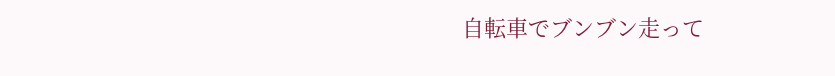自転車でブンブン走って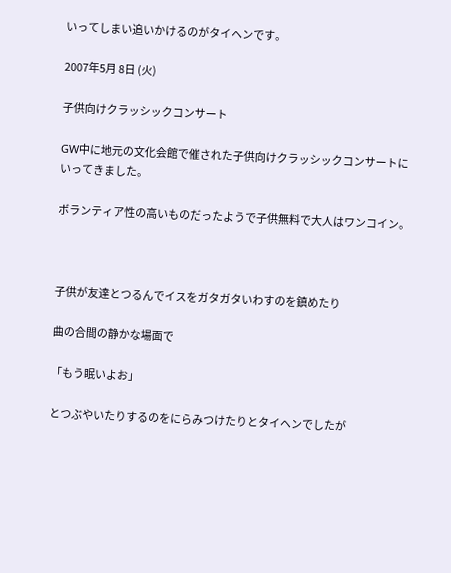いってしまい追いかけるのがタイヘンです。

2007年5月 8日 (火)

子供向けクラッシックコンサート

GW中に地元の文化会館で催された子供向けクラッシックコンサートに
いってきました。

ボランティア性の高いものだったようで子供無料で大人はワンコイン。



子供が友達とつるんでイスをガタガタいわすのを鎮めたり

曲の合間の静かな場面で

「もう眠いよお」

とつぶやいたりするのをにらみつけたりとタイヘンでしたが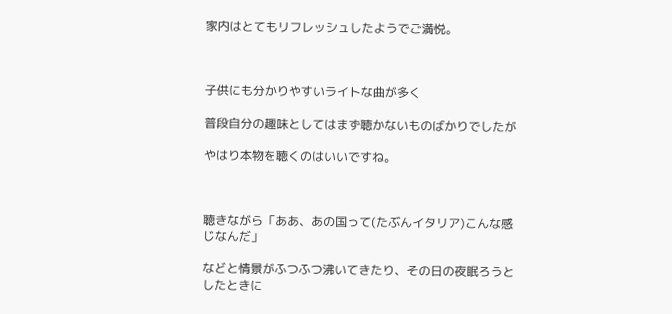家内はとてもリフレッシュしたようでご満悦。



子供にも分かりやすいライトな曲が多く

普段自分の趣味としてはまず聴かないものばかりでしたが

やはり本物を聴くのはいいですね。



聴きながら「ああ、あの国って(たぶんイタリア)こんな感じなんだ」

などと情景がふつふつ沸いてきたり、その日の夜眠ろうとしたときに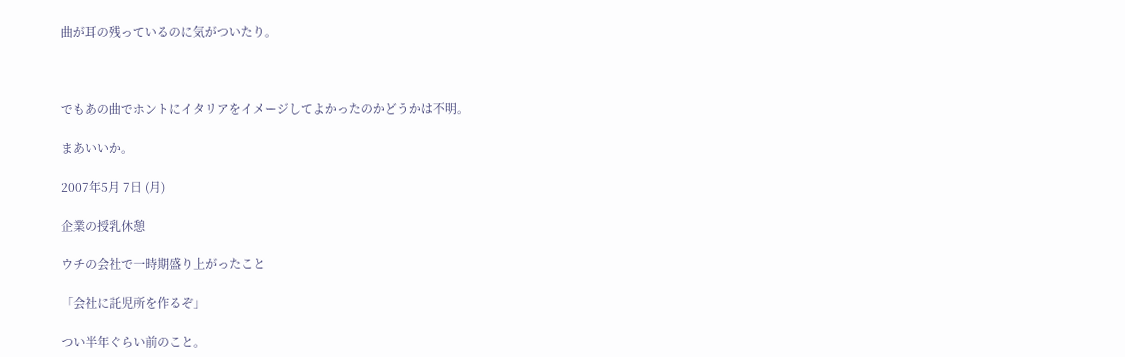曲が耳の残っているのに気がついたり。



でもあの曲でホントにイタリアをイメージしてよかったのかどうかは不明。

まあいいか。

2007年5月 7日 (月)

企業の授乳休憩

ウチの会社で一時期盛り上がったこと

「会社に託児所を作るぞ」

つい半年ぐらい前のこと。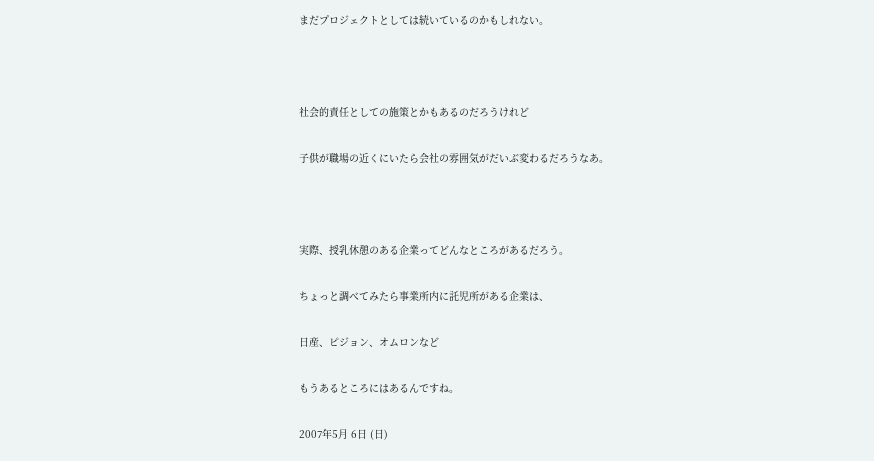まだプロジェクトとしては続いているのかもしれない。



社会的責任としての施策とかもあるのだろうけれど

子供が職場の近くにいたら会社の雰囲気がだいぶ変わるだろうなあ。



実際、授乳休憩のある企業ってどんなところがあるだろう。

ちょっと調べてみたら事業所内に託児所がある企業は、

日産、ピジョン、オムロンなど

もうあるところにはあるんですね。

2007年5月 6日 (日)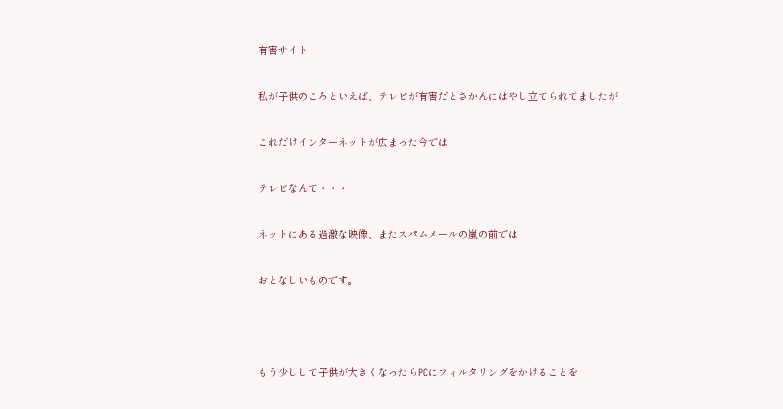有害サイト

私が子供のころといえば、テレビが有害だとさかんにはやし立てられてましたが

これだけインターネットが広まった今では

テレビなんて・・・

ネットにある過激な映像、またスパムメールの嵐の前では

おとなしいものです。



もう少しして子供が大きくなったらPCにフィルタリングをかけることを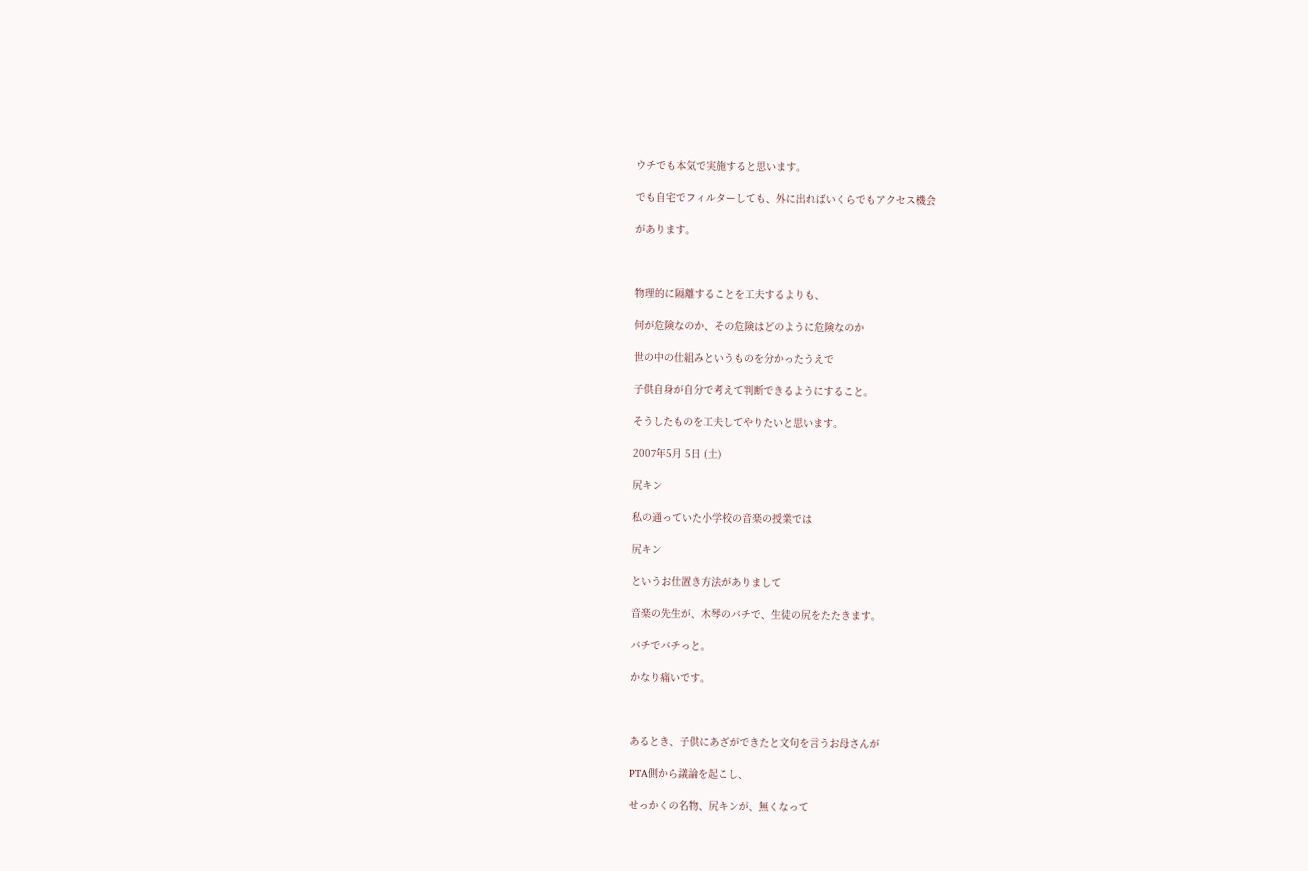ウチでも本気で実施すると思います。

でも自宅でフィルターしても、外に出ればいくらでもアクセス機会

があります。



物理的に隔離することを工夫するよりも、

何が危険なのか、その危険はどのように危険なのか

世の中の仕組みというものを分かったうえで

子供自身が自分で考えて判断できるようにすること。

そうしたものを工夫してやりたいと思います。

2007年5月 5日 (土)

尻キン

私の通っていた小学校の音楽の授業では

尻キン

というお仕置き方法がありまして

音楽の先生が、木琴のバチで、生徒の尻をたたきます。

バチでバチっと。

かなり痛いです。



あるとき、子供にあざができたと文句を言うお母さんが

PTA側から議論を起こし、

せっかくの名物、尻キンが、無くなって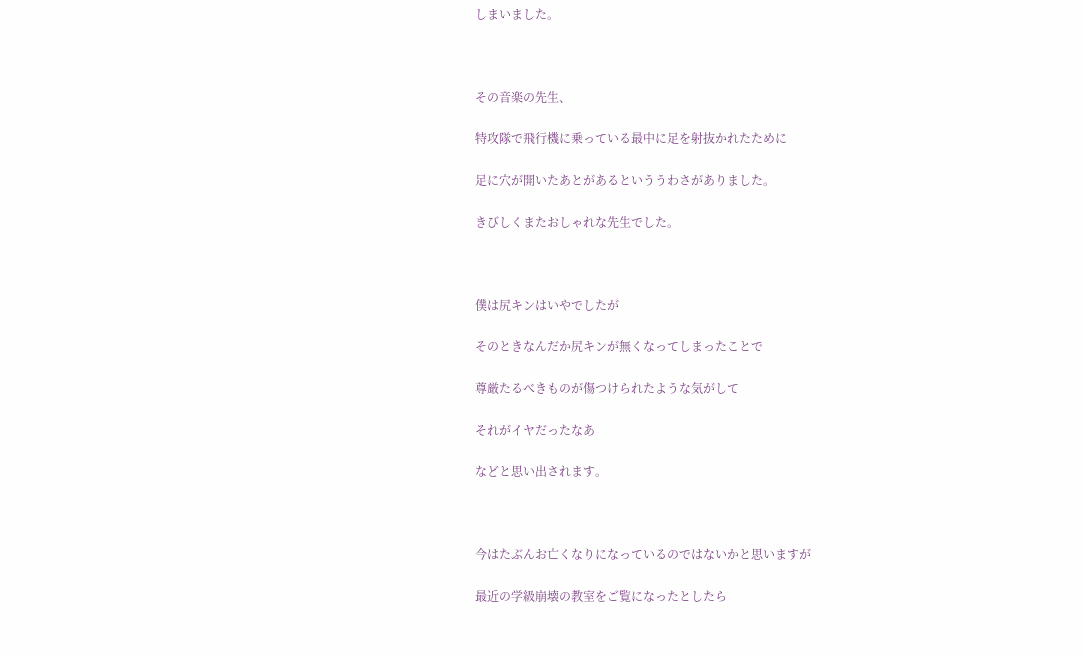しまいました。



その音楽の先生、

特攻隊で飛行機に乗っている最中に足を射抜かれたために

足に穴が開いたあとがあるといううわさがありました。

きびしくまたおしゃれな先生でした。



僕は尻キンはいやでしたが

そのときなんだか尻キンが無くなってしまったことで

尊厳たるべきものが傷つけられたような気がして

それがイヤだったなあ

などと思い出されます。



今はたぶんお亡くなりになっているのではないかと思いますが

最近の学級崩壊の教室をご覧になったとしたら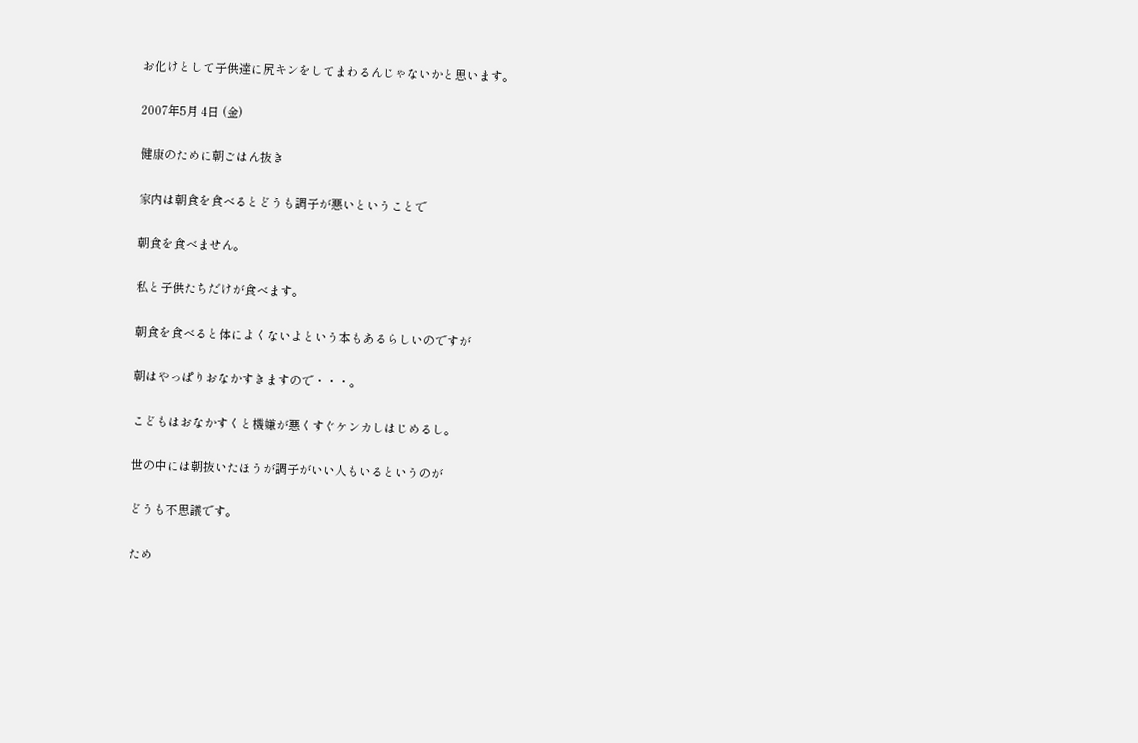お化けとして子供達に尻キンをしてまわるんじゃないかと思います。

2007年5月 4日 (金)

健康のために朝ごはん抜き

家内は朝食を食べるとどうも調子が悪いということで

朝食を食べません。

私と子供たちだけが食べます。

朝食を食べると体によくないよという本もあるらしいのですが

朝はやっぱりおなかすきますので・・・。

こどもはおなかすくと機嫌が悪くすぐケンカしはじめるし。

世の中には朝抜いたほうが調子がいい人もいるというのが

どうも不思議です。

ため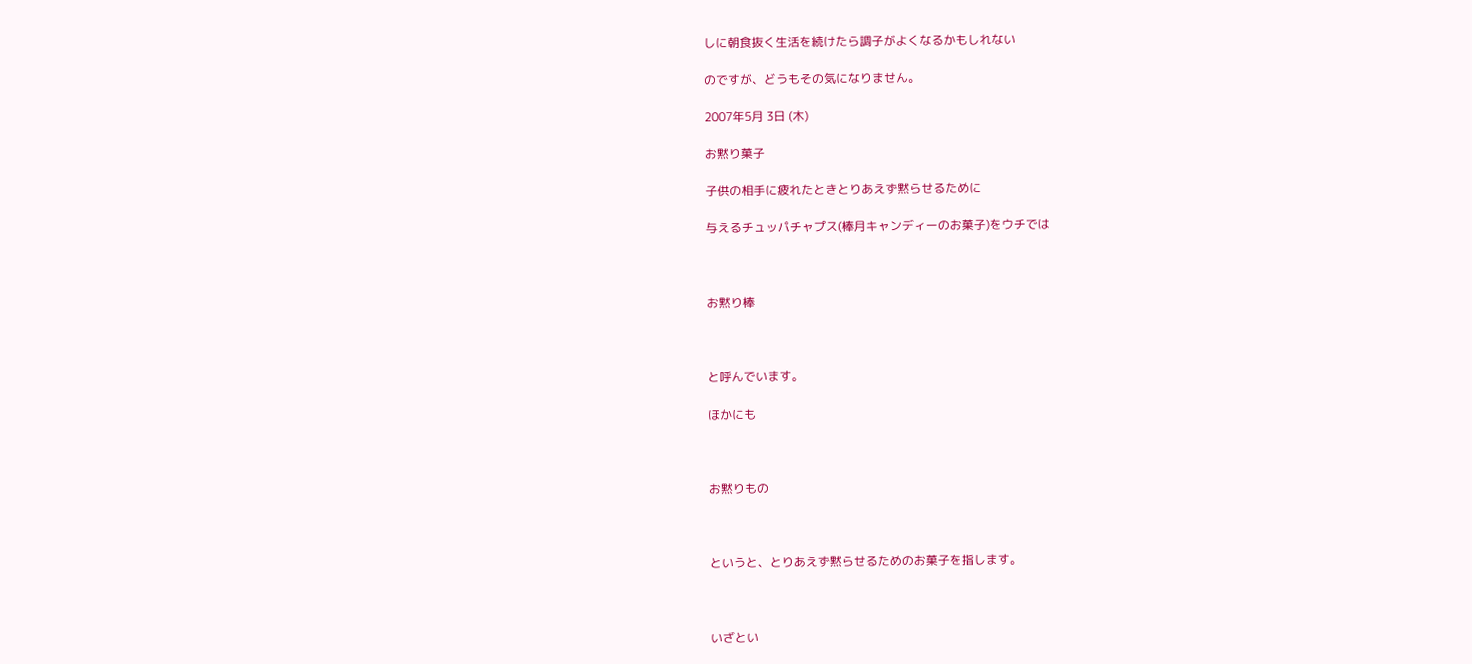しに朝食抜く生活を続けたら調子がよくなるかもしれない

のですが、どうもその気になりません。

2007年5月 3日 (木)

お黙り菓子

子供の相手に疲れたときとりあえず黙らせるために

与えるチュッパチャプス(棒月キャンディーのお菓子)をウチでは



お黙り棒



と呼んでいます。

ほかにも



お黙りもの



というと、とりあえず黙らせるためのお菓子を指します。



いざとい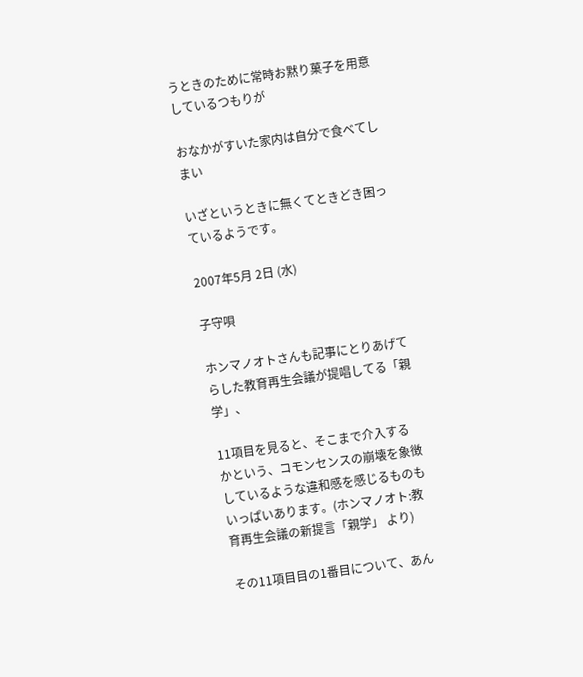うときのために常時お黙り菓子を用意しているつもりが

おなかがすいた家内は自分で食べてしまい

いざというときに無くてときどき困っているようです。

2007年5月 2日 (水)

子守唄

ホンマノオトさんも記事にとりあげてらした教育再生会議が提唱してる「親学」、

11項目を見ると、そこまで介入するかという、コモンセンスの崩壊を象徴しているような違和感を感じるものもいっぱいあります。(ホンマノオト:教育再生会議の新提言「親学」 より)

その11項目目の1番目について、あん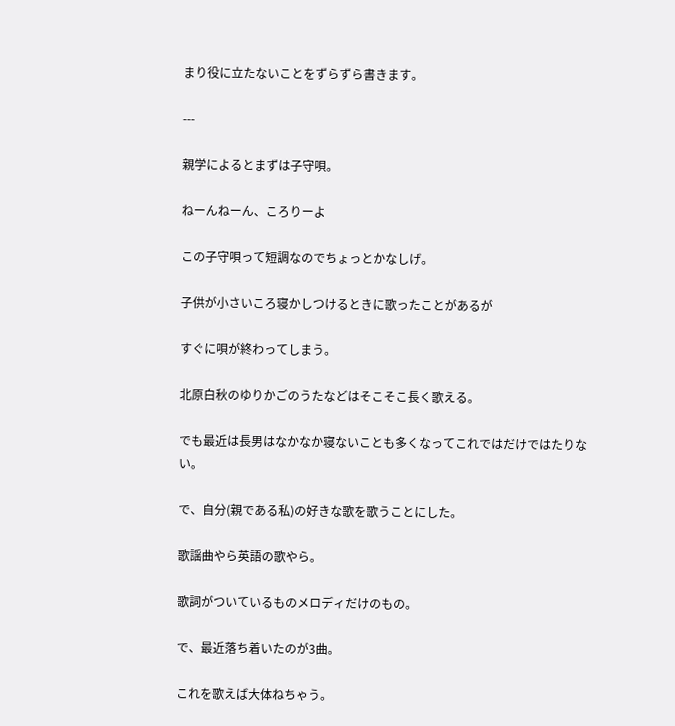まり役に立たないことをずらずら書きます。

---

親学によるとまずは子守唄。

ねーんねーん、ころりーよ

この子守唄って短調なのでちょっとかなしげ。

子供が小さいころ寝かしつけるときに歌ったことがあるが

すぐに唄が終わってしまう。

北原白秋のゆりかごのうたなどはそこそこ長く歌える。

でも最近は長男はなかなか寝ないことも多くなってこれではだけではたりない。

で、自分(親である私)の好きな歌を歌うことにした。

歌謡曲やら英語の歌やら。

歌詞がついているものメロディだけのもの。

で、最近落ち着いたのが3曲。

これを歌えば大体ねちゃう。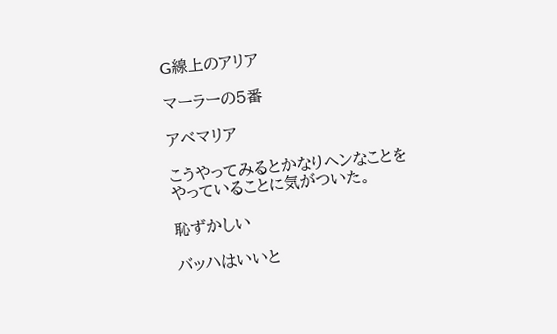G線上のアリア

マーラーの5番

アベマリア

こうやってみるとかなりヘンなことをやっていることに気がついた。

恥ずかしい

バッハはいいと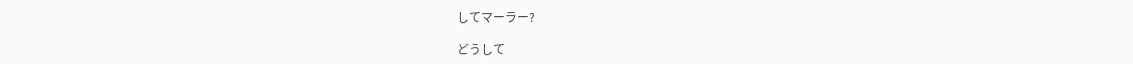してマーラー?

どうして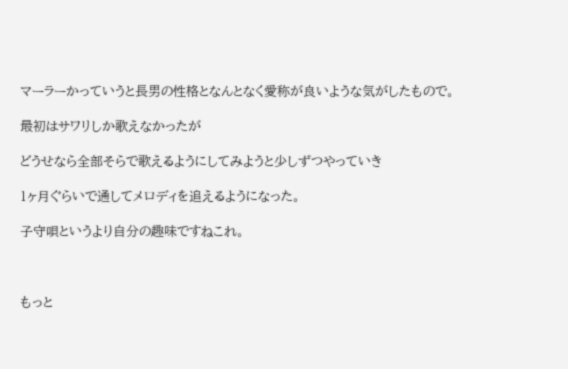マーラーかっていうと長男の性格となんとなく愛称が良いような気がしたもので。

最初はサワリしか歌えなかったが

どうせなら全部そらで歌えるようにしてみようと少しずつやっていき

1ヶ月ぐらいで通してメロディを追えるようになった。

子守唄というより自分の趣味ですねこれ。



もっと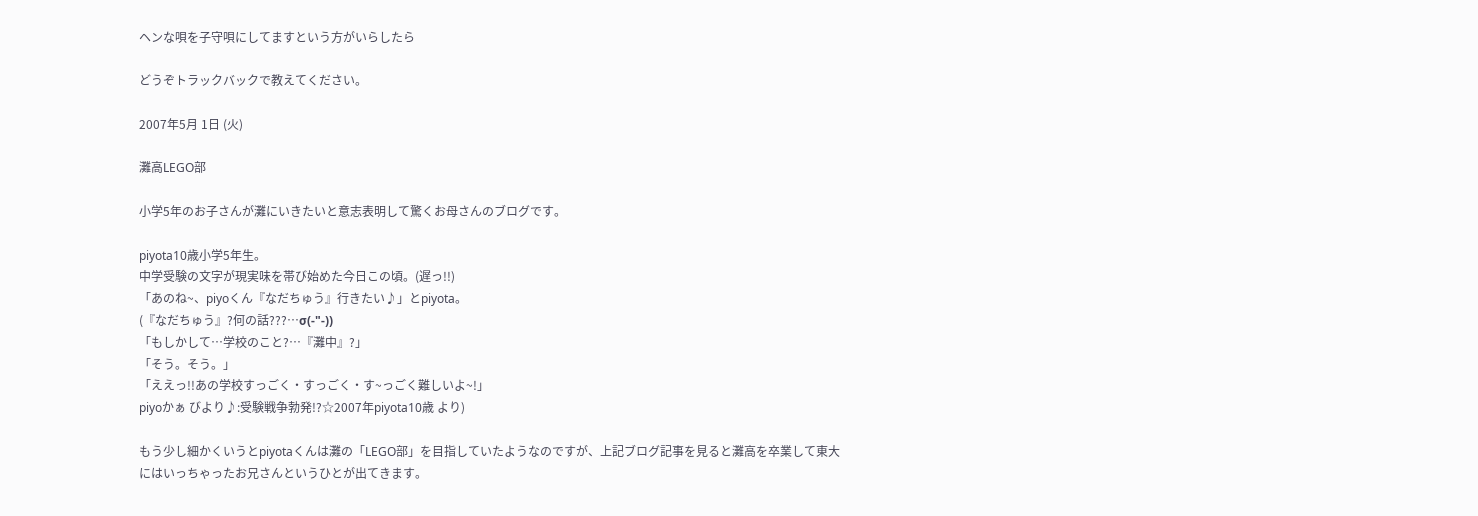ヘンな唄を子守唄にしてますという方がいらしたら

どうぞトラックバックで教えてください。

2007年5月 1日 (火)

灘高LEGO部

小学5年のお子さんが灘にいきたいと意志表明して驚くお母さんのブログです。

piyota10歳小学5年生。
中学受験の文字が現実味を帯び始めた今日この頃。(遅っ!!)
「あのね~、piyoくん『なだちゅう』行きたい♪」とpiyota。
(『なだちゅう』?何の話???…σ(-"-))
「もしかして…学校のこと?…『灘中』?」
「そう。そう。」
「ええっ!!あの学校すっごく・すっごく・す~っごく難しいよ~!」
piyoかぁ びより♪:受験戦争勃発!?☆2007年piyota10歳 より)

もう少し細かくいうとpiyotaくんは灘の「LEGO部」を目指していたようなのですが、上記ブログ記事を見ると灘高を卒業して東大にはいっちゃったお兄さんというひとが出てきます。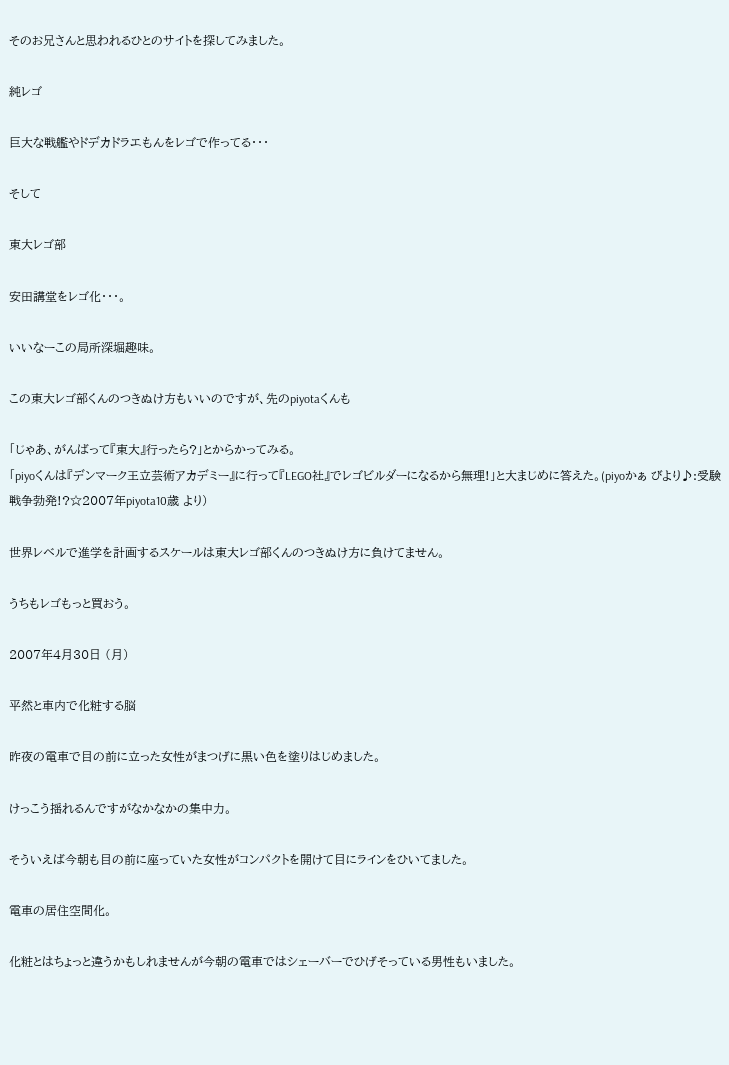そのお兄さんと思われるひとのサイトを探してみました。

純レゴ

巨大な戦艦やドデカドラエもんをレゴで作ってる・・・

そして

東大レゴ部

安田講堂をレゴ化・・・。

いいなーこの局所深堀趣味。

この東大レゴ部くんのつきぬけ方もいいのですが、先のpiyotaくんも

「じゃあ、がんばって『東大』行ったら?」とからかってみる。
「piyoくんは『デンマーク王立芸術アカデミー』に行って『LEGO社』でレゴビルダーになるから無理!」と大まじめに答えた。(piyoかぁ びより♪:受験戦争勃発!?☆2007年piyota10歳 より)

世界レベルで進学を計画するスケールは東大レゴ部くんのつきぬけ方に負けてません。

うちもレゴもっと買おう。

2007年4月30日 (月)

平然と車内で化粧する脳

昨夜の電車で目の前に立った女性がまつげに黒い色を塗りはじめました。

けっこう揺れるんですがなかなかの集中力。

そういえば今朝も目の前に座っていた女性がコンパクトを開けて目にラインをひいてました。

電車の居住空間化。

化粧とはちょっと違うかもしれませんが今朝の電車ではシェーバーでひげそっている男性もいました。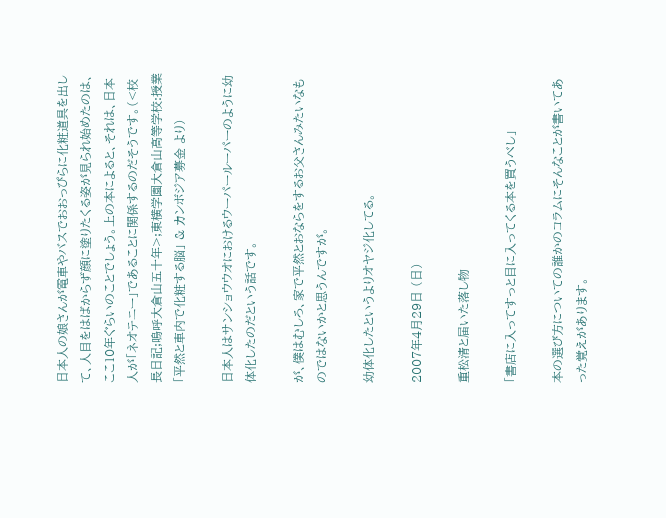日本人の娘さんが電車やバスでおおっぴらに化粧道具を出して、人目をはばからず顔に塗りたくる姿が見られ始めたのは、ここ10年ぐらいのことでしょう。上の本によると、それは、日本人が「ネオテニー」であることに関係するのだそうです。(<校長日記;嗚呼大倉山五十年>;東横学園大倉山高等学校:授業「平然と車内で化粧する脳」 & カンボジア募金 より)

日本人はサンショウウオにおけるウーパールーパーのように幼体化したのだという話です。

が、僕はむしろ、家で平然とおならをするお父さんみたいなものではないかと思うんですが。

幼体化したというよりオヤジ化してる。

2007年4月29日 (日)

重松清と届いた落し物

「書店に入ってすっと目に入ってくる本を買うべし」

本の選び方についての誰かのコラムにそんなことが書いてあった覚えがあります。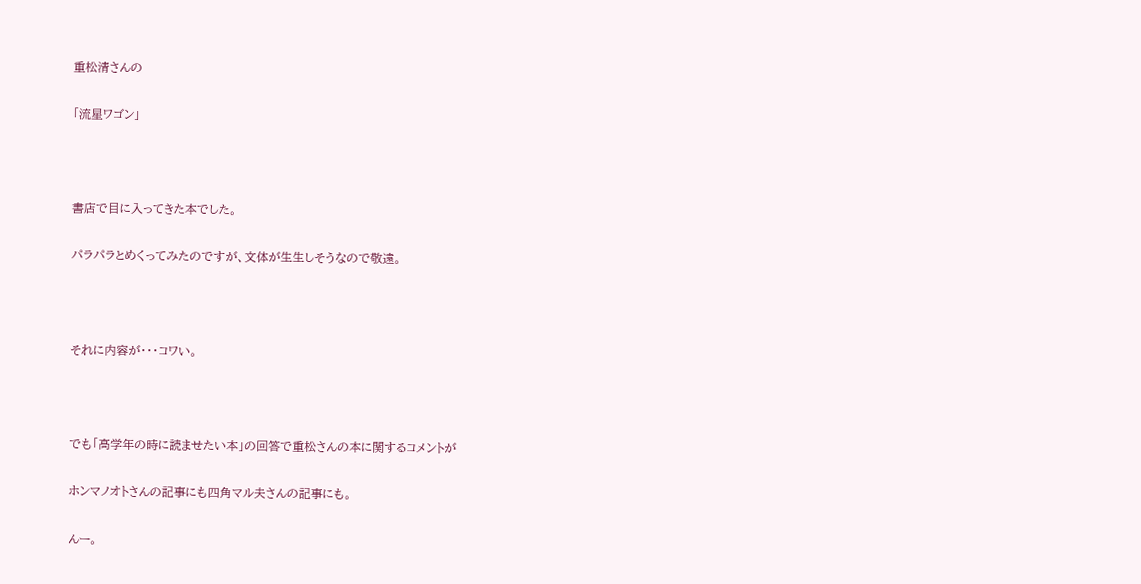重松清さんの

「流星ワゴン」



書店で目に入ってきた本でした。

パラパラとめくってみたのですが、文体が生生しそうなので敬遠。



それに内容が・・・コワい。



でも「高学年の時に読ませたい本」の回答で重松さんの本に関するコメントが

ホンマノオトさんの記事にも四角マル夫さんの記事にも。

んー。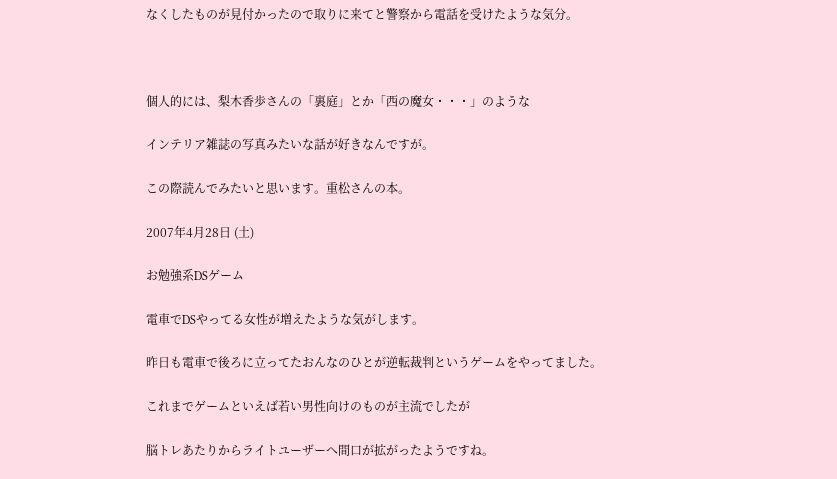なくしたものが見付かったので取りに来てと警察から電話を受けたような気分。



個人的には、梨木香歩さんの「裏庭」とか「西の魔女・・・」のような

インテリア雑誌の写真みたいな話が好きなんですが。

この際読んでみたいと思います。重松さんの本。

2007年4月28日 (土)

お勉強系DSゲーム

電車でDSやってる女性が増えたような気がします。

昨日も電車で後ろに立ってたおんなのひとが逆転裁判というゲームをやってました。

これまでゲームといえば若い男性向けのものが主流でしたが

脳トレあたりからライトユーザーへ間口が拡がったようですね。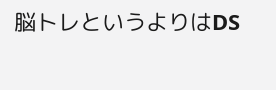脳トレというよりはDS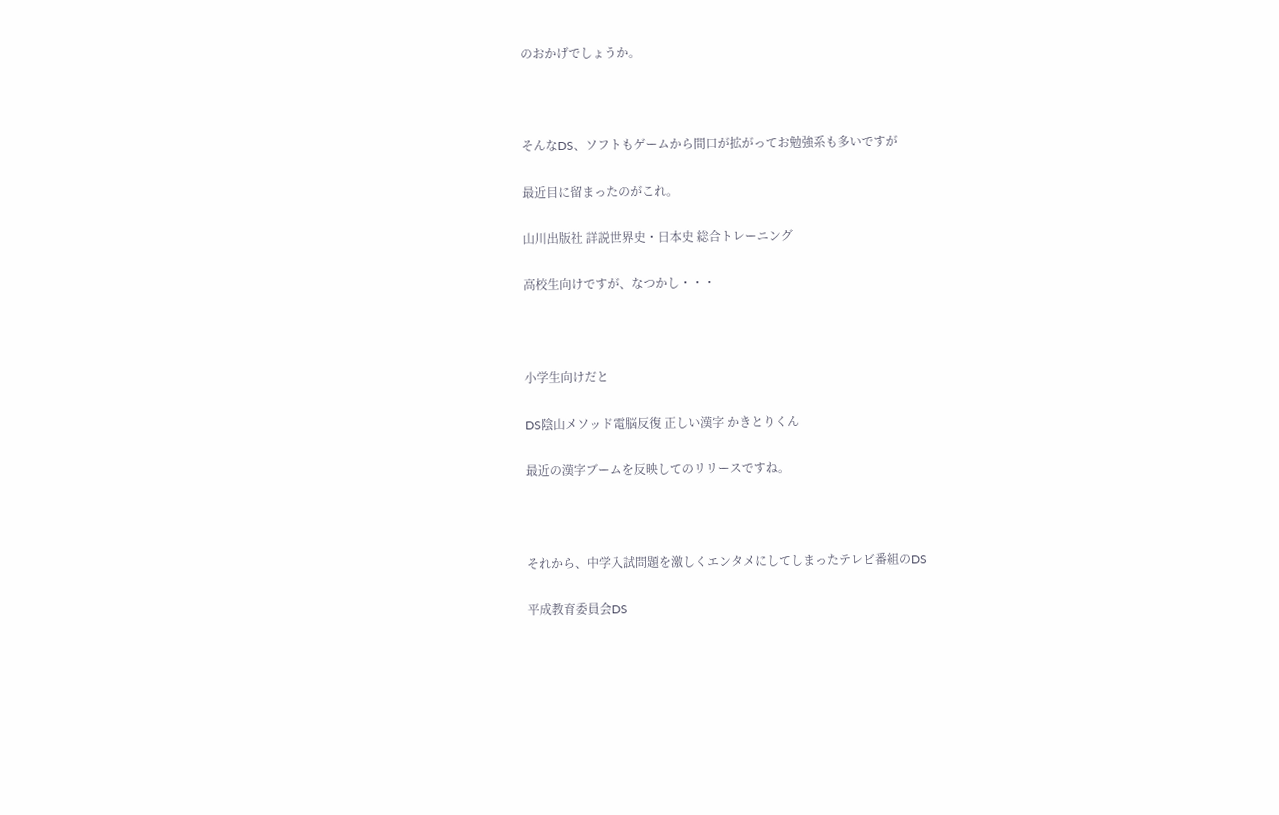のおかげでしょうか。



そんなDS、ソフトもゲームから間口が拡がってお勉強系も多いですが

最近目に留まったのがこれ。

山川出版社 詳説世界史・日本史 総合トレーニング

高校生向けですが、なつかし・・・



小学生向けだと

DS陰山メソッド電脳反復 正しい漢字 かきとりくん

最近の漢字ブームを反映してのリリースですね。



それから、中学入試問題を激しくエンタメにしてしまったテレビ番組のDS

平成教育委員会DS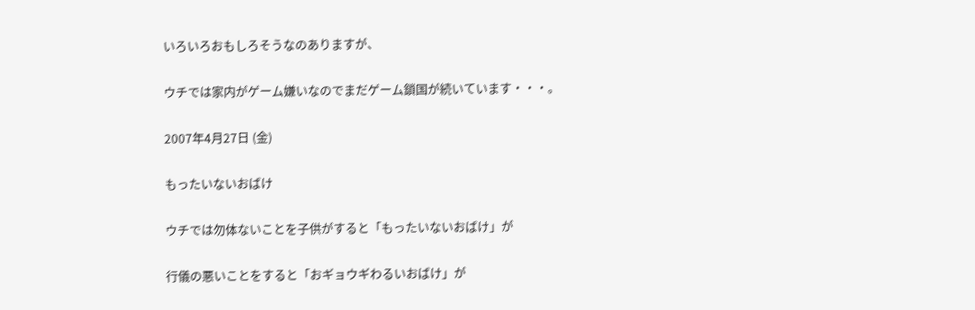いろいろおもしろそうなのありますが、

ウチでは家内がゲーム嫌いなのでまだゲーム鎖国が続いています・・・。

2007年4月27日 (金)

もったいないおばけ

ウチでは勿体ないことを子供がすると「もったいないおばけ」が

行儀の悪いことをすると「おギョウギわるいおばけ」が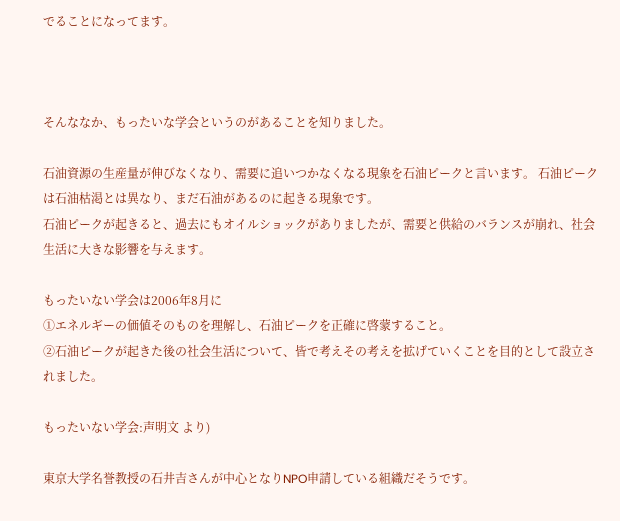でることになってます。



そんななか、もったいな学会というのがあることを知りました。

石油資源の生産量が伸びなくなり、需要に追いつかなくなる現象を石油ピークと言います。 石油ピークは石油枯渇とは異なり、まだ石油があるのに起きる現象です。
石油ピークが起きると、過去にもオイルショックがありましたが、需要と供給のバランスが崩れ、社会生活に大きな影響を与えます。

もったいない学会は2006年8月に
①エネルギーの価値そのものを理解し、石油ピークを正確に啓蒙すること。
②石油ピークが起きた後の社会生活について、皆で考えその考えを拡げていくことを目的として設立されました。

もったいない学会:声明文 より)

東京大学名誉教授の石井吉さんが中心となりNPO申請している組織だそうです。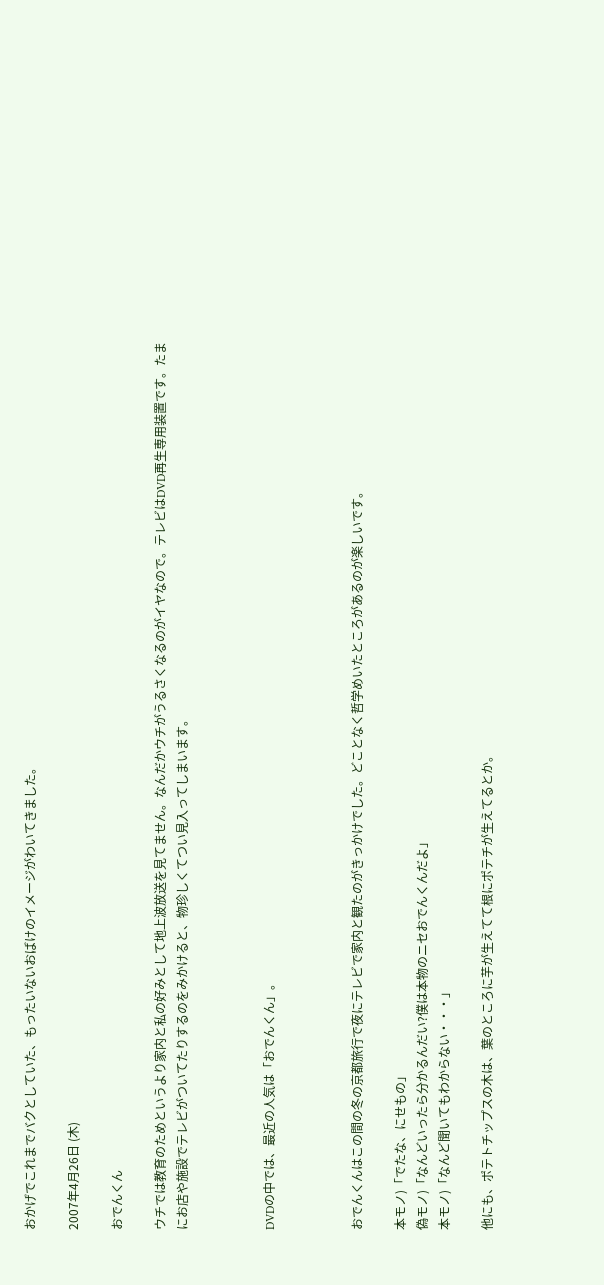おかげでこれまでバクとしていた、もったいないおばけのイメージがわいてきました。

2007年4月26日 (木)

おでんくん

ウチでは教育のためというより家内と私の好みとして地上波放送を見てません。なんだかウチがうるさくなるのがイヤなので。テレビはDVD再生専用装置です。たまにお店や施設でテレビがついてたりするのをみかけると、物珍しくてつい見入ってしまいます。



DVDの中では、最近の人気は「おでんくん」。



おでんくんはこの間の冬の京都旅行で夜にテレビで家内と観たのがきっかけでした。どことなく哲学めいたところがあるのが楽しいです。

本モノ)「でたな、にせもの」
偽モノ)「なんどいったら分かるんだい?僕は本物のニセおでんくんだよ」
本モノ)「なんど聞いてもわからない・・・」

他にも、ポテトチップスの木は、葉のところに芋が生えてて根にポテチが生えてるとか。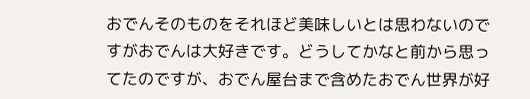おでんそのものをそれほど美味しいとは思わないのですがおでんは大好きです。どうしてかなと前から思ってたのですが、おでん屋台まで含めたおでん世界が好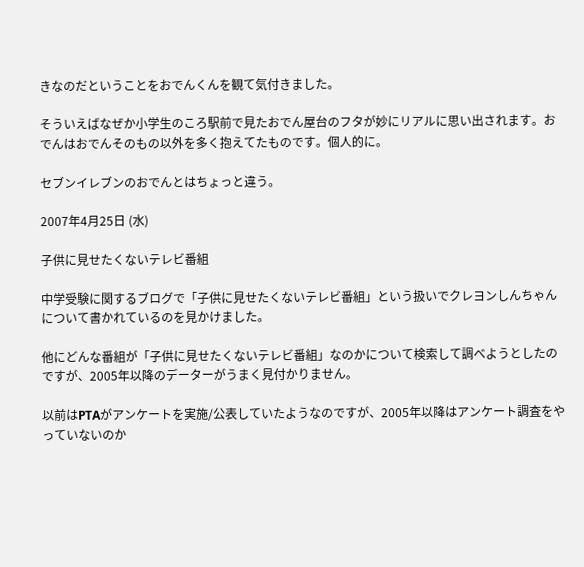きなのだということをおでんくんを観て気付きました。

そういえばなぜか小学生のころ駅前で見たおでん屋台のフタが妙にリアルに思い出されます。おでんはおでんそのもの以外を多く抱えてたものです。個人的に。

セブンイレブンのおでんとはちょっと違う。

2007年4月25日 (水)

子供に見せたくないテレビ番組

中学受験に関するブログで「子供に見せたくないテレビ番組」という扱いでクレヨンしんちゃんについて書かれているのを見かけました。

他にどんな番組が「子供に見せたくないテレビ番組」なのかについて検索して調べようとしたのですが、2005年以降のデーターがうまく見付かりません。

以前はPTAがアンケートを実施/公表していたようなのですが、2005年以降はアンケート調査をやっていないのか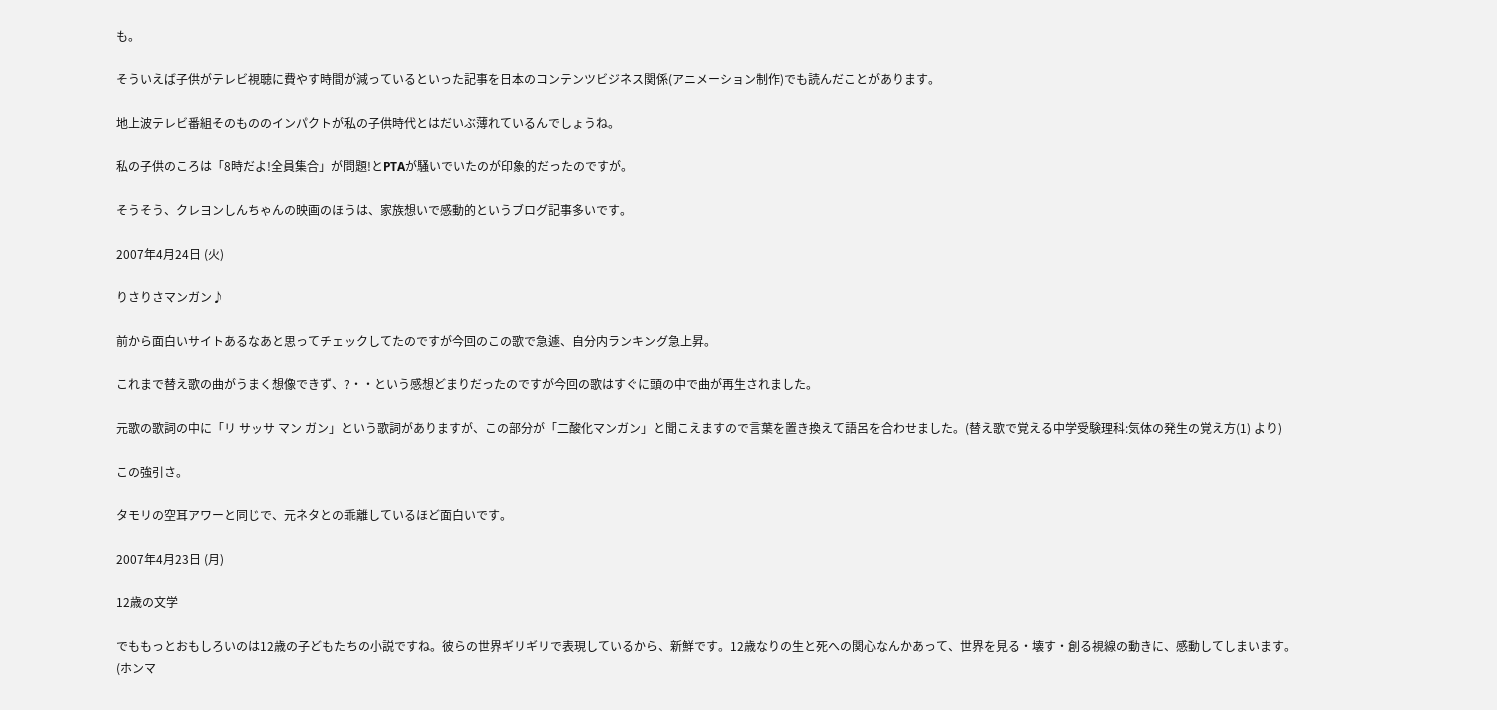も。

そういえば子供がテレビ視聴に費やす時間が減っているといった記事を日本のコンテンツビジネス関係(アニメーション制作)でも読んだことがあります。

地上波テレビ番組そのもののインパクトが私の子供時代とはだいぶ薄れているんでしょうね。

私の子供のころは「8時だよ!全員集合」が問題!とPTAが騒いでいたのが印象的だったのですが。

そうそう、クレヨンしんちゃんの映画のほうは、家族想いで感動的というブログ記事多いです。

2007年4月24日 (火)

りさりさマンガン♪

前から面白いサイトあるなあと思ってチェックしてたのですが今回のこの歌で急遽、自分内ランキング急上昇。

これまで替え歌の曲がうまく想像できず、?・・という感想どまりだったのですが今回の歌はすぐに頭の中で曲が再生されました。

元歌の歌詞の中に「リ サッサ マン ガン」という歌詞がありますが、この部分が「二酸化マンガン」と聞こえますので言葉を置き換えて語呂を合わせました。(替え歌で覚える中学受験理科:気体の発生の覚え方(1) より)

この強引さ。

タモリの空耳アワーと同じで、元ネタとの乖離しているほど面白いです。

2007年4月23日 (月)

12歳の文学

でももっとおもしろいのは12歳の子どもたちの小説ですね。彼らの世界ギリギリで表現しているから、新鮮です。12歳なりの生と死への関心なんかあって、世界を見る・壊す・創る視線の動きに、感動してしまいます。(ホンマ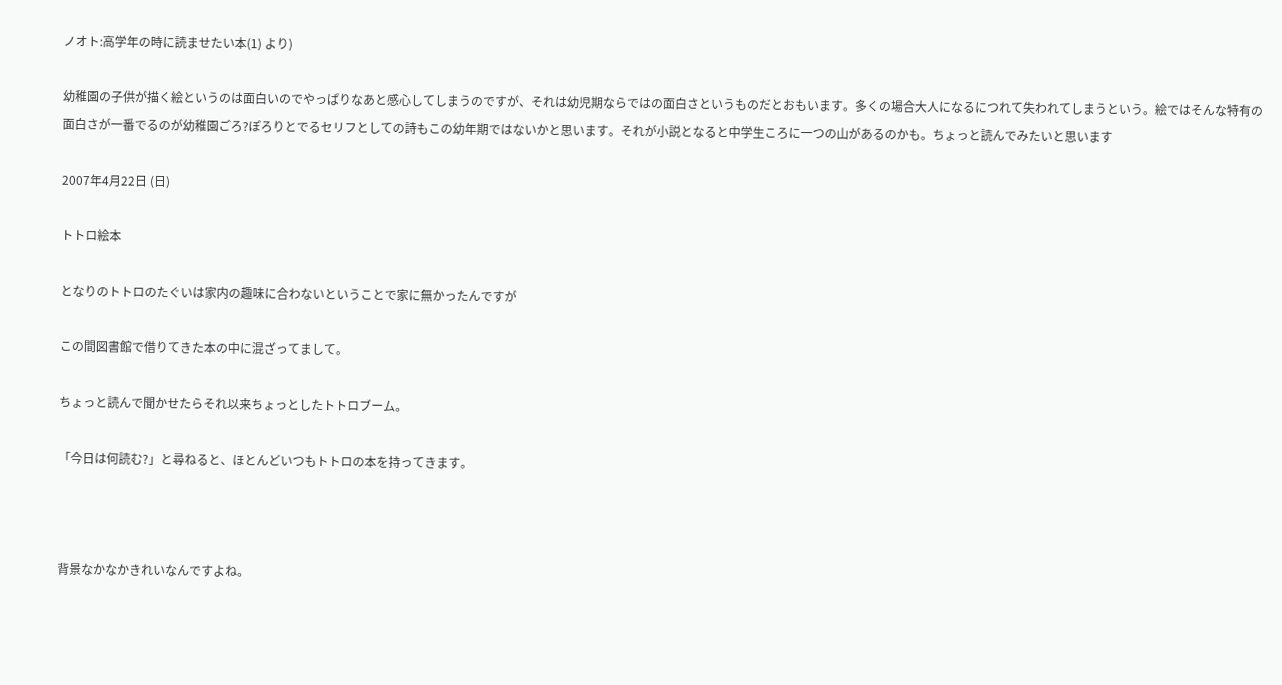ノオト:高学年の時に読ませたい本(1) より)

幼稚園の子供が描く絵というのは面白いのでやっぱりなあと感心してしまうのですが、それは幼児期ならではの面白さというものだとおもいます。多くの場合大人になるにつれて失われてしまうという。絵ではそんな特有の面白さが一番でるのが幼稚園ごろ?ぽろりとでるセリフとしての詩もこの幼年期ではないかと思います。それが小説となると中学生ころに一つの山があるのかも。ちょっと読んでみたいと思います

2007年4月22日 (日)

トトロ絵本

となりのトトロのたぐいは家内の趣味に合わないということで家に無かったんですが

この間図書館で借りてきた本の中に混ざってまして。

ちょっと読んで聞かせたらそれ以来ちょっとしたトトロブーム。

「今日は何読む?」と尋ねると、ほとんどいつもトトロの本を持ってきます。



背景なかなかきれいなんですよね。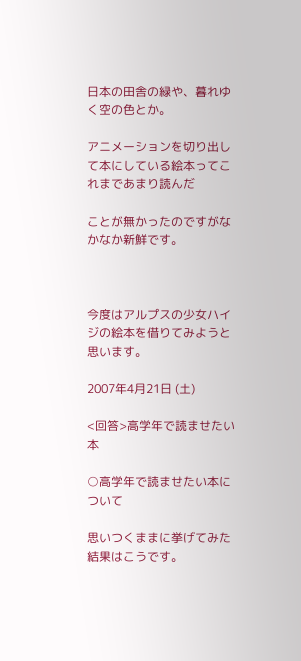日本の田舎の緑や、暮れゆく空の色とか。

アニメーションを切り出して本にしている絵本ってこれまであまり読んだ

ことが無かったのですがなかなか新鮮です。



今度はアルプスの少女ハイジの絵本を借りてみようと思います。

2007年4月21日 (土)

<回答>高学年で読ませたい本

○高学年で読ませたい本について

思いつくままに挙げてみた結果はこうです。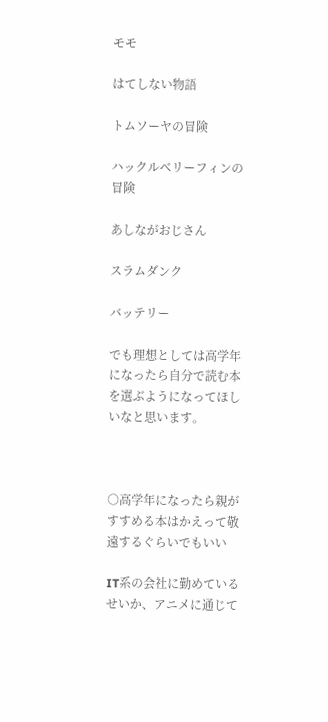モモ

はてしない物語

トムソーヤの冒険

ハックルベリーフィンの冒険

あしながおじさん

スラムダンク

バッテリー

でも理想としては高学年になったら自分で読む本を選ぶようになってほしいなと思います。



○高学年になったら親がすすめる本はかえって敬遠するぐらいでもいい

IT系の会社に勤めているせいか、アニメに通じて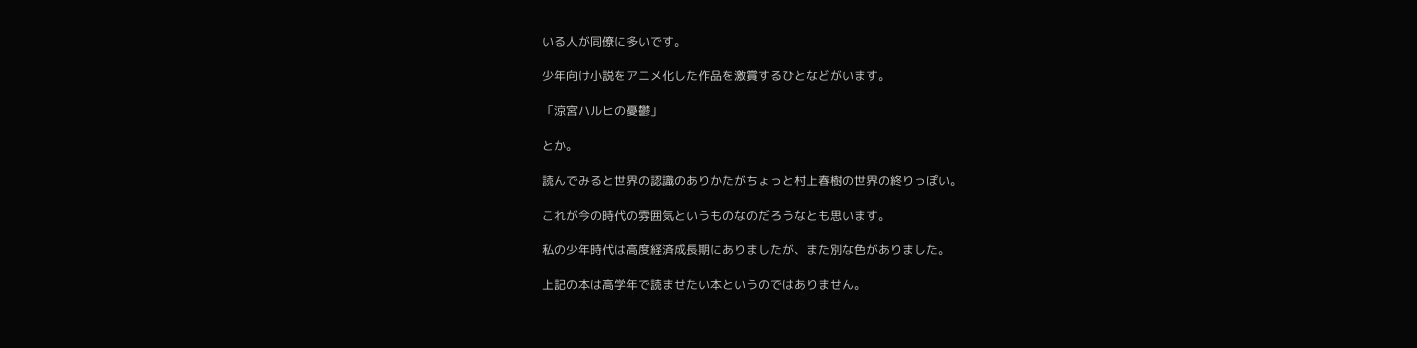いる人が同僚に多いです。

少年向け小説をアニメ化した作品を激賞するひとなどがいます。

「涼宮ハルヒの憂鬱」

とか。

読んでみると世界の認識のありかたがちょっと村上春樹の世界の終りっぽい。

これが今の時代の雰囲気というものなのだろうなとも思います。

私の少年時代は高度経済成長期にありましたが、また別な色がありました。

上記の本は高学年で読ませたい本というのではありません。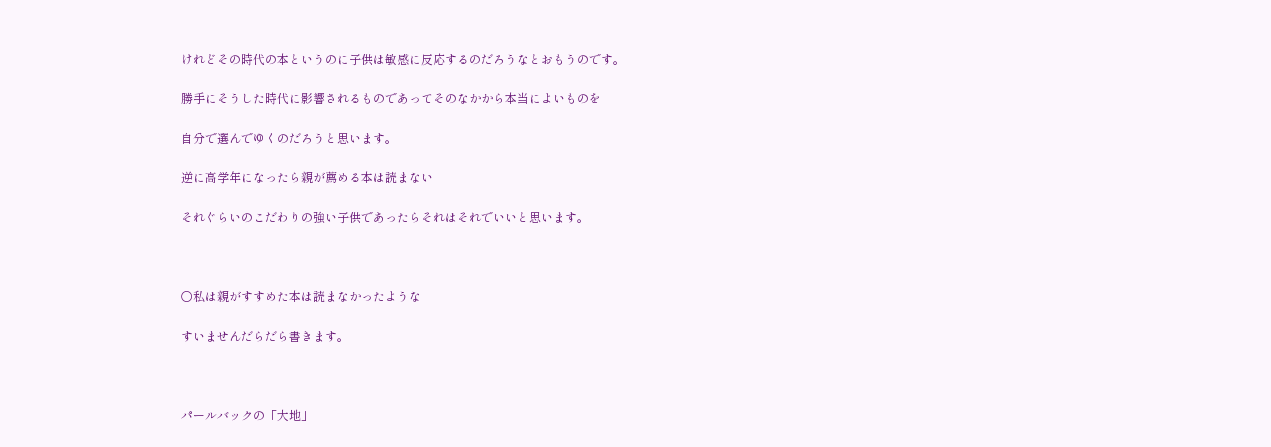けれどその時代の本というのに子供は敏感に反応するのだろうなとおもうのです。

勝手にそうした時代に影響されるものであってそのなかから本当によいものを

自分で選んでゆくのだろうと思います。

逆に高学年になったら親が薦める本は読まない

それぐらいのこだわりの強い子供であったらそれはそれでいいと思います。



○私は親がすすめた本は読まなかったような

すいませんだらだら書きます。



パールバックの「大地」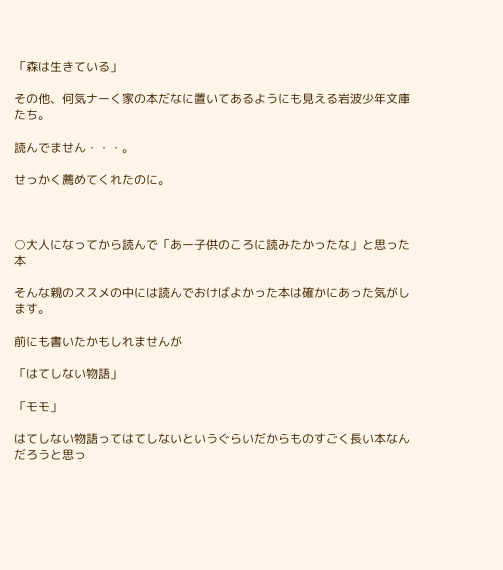「森は生きている」

その他、何気ナーく家の本だなに置いてあるようにも見える岩波少年文庫たち。

読んでません・・・。

せっかく薦めてくれたのに。



○大人になってから読んで「あー子供のころに読みたかったな」と思った本

そんな親のススメの中には読んでおけばよかった本は確かにあった気がします。

前にも書いたかもしれませんが

「はてしない物語」

「モモ」

はてしない物語ってはてしないというぐらいだからものすごく長い本なんだろうと思っ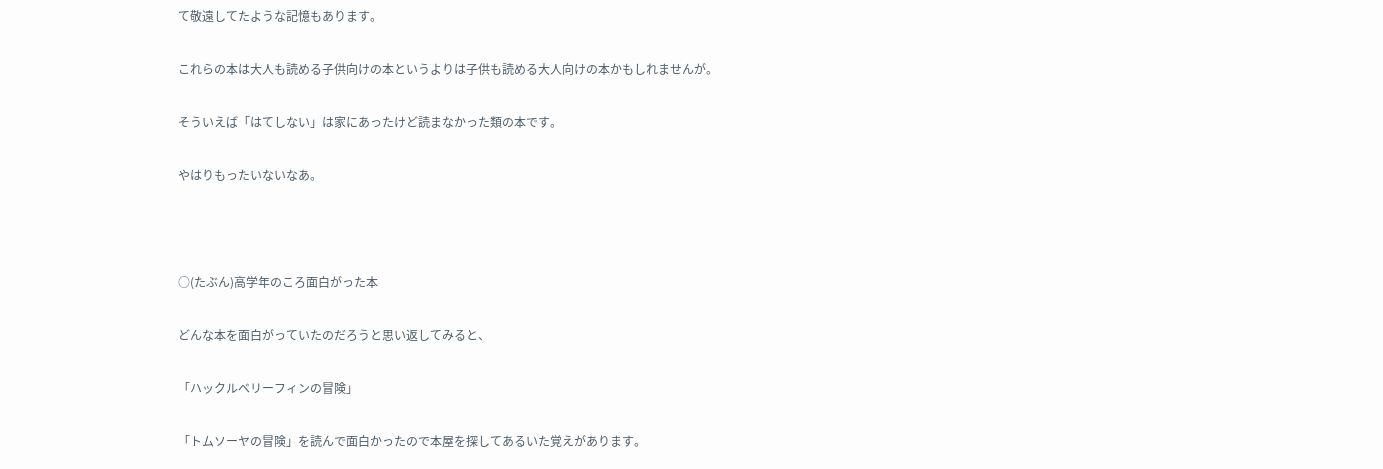て敬遠してたような記憶もあります。

これらの本は大人も読める子供向けの本というよりは子供も読める大人向けの本かもしれませんが。

そういえば「はてしない」は家にあったけど読まなかった類の本です。

やはりもったいないなあ。



○(たぶん)高学年のころ面白がった本

どんな本を面白がっていたのだろうと思い返してみると、

「ハックルベリーフィンの冒険」

「トムソーヤの冒険」を読んで面白かったので本屋を探してあるいた覚えがあります。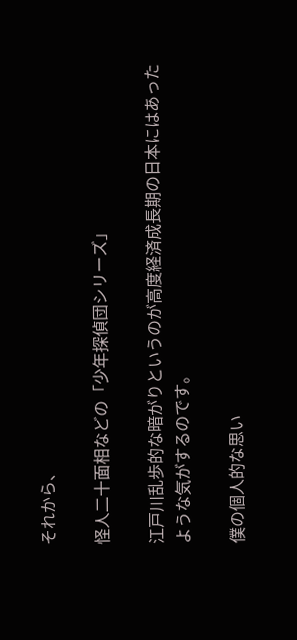それから、

怪人二十面相などの「少年探偵団シリーズ」

江戸川乱歩的な暗がりというのが高度経済成長期の日本にはあったような気がするのです。

僕の個人的な思い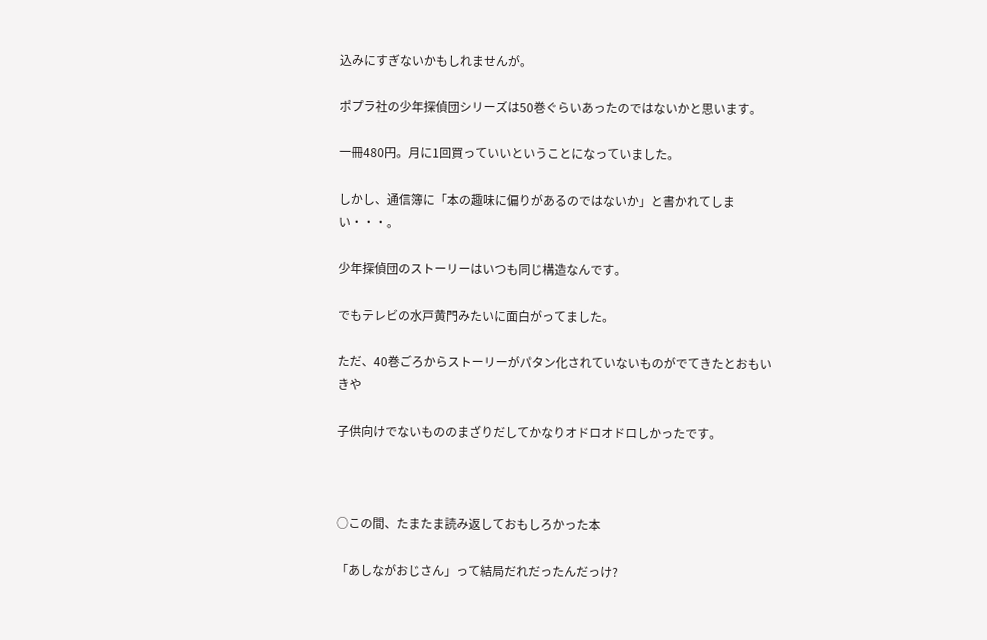込みにすぎないかもしれませんが。

ポプラ社の少年探偵団シリーズは50巻ぐらいあったのではないかと思います。

一冊480円。月に1回買っていいということになっていました。

しかし、通信簿に「本の趣味に偏りがあるのではないか」と書かれてしまい・・・。

少年探偵団のストーリーはいつも同じ構造なんです。

でもテレビの水戸黄門みたいに面白がってました。

ただ、40巻ごろからストーリーがパタン化されていないものがでてきたとおもいきや

子供向けでないもののまざりだしてかなりオドロオドロしかったです。



○この間、たまたま読み返しておもしろかった本

「あしながおじさん」って結局だれだったんだっけ?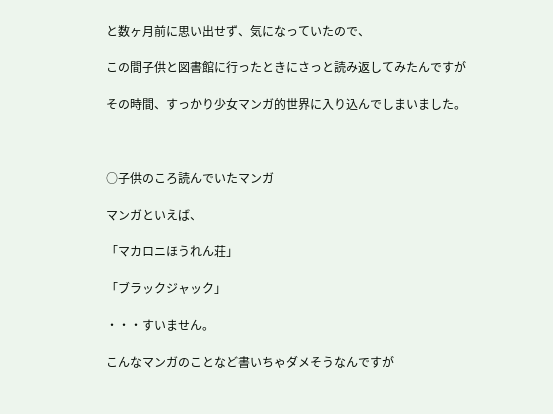と数ヶ月前に思い出せず、気になっていたので、

この間子供と図書館に行ったときにさっと読み返してみたんですが

その時間、すっかり少女マンガ的世界に入り込んでしまいました。



○子供のころ読んでいたマンガ

マンガといえば、

「マカロニほうれん荘」

「ブラックジャック」

・・・すいません。

こんなマンガのことなど書いちゃダメそうなんですが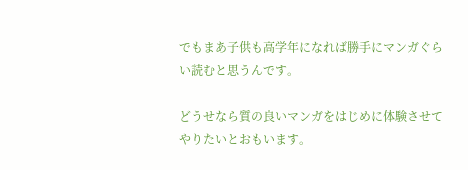でもまあ子供も高学年になれば勝手にマンガぐらい読むと思うんです。

どうせなら質の良いマンガをはじめに体験させてやりたいとおもいます。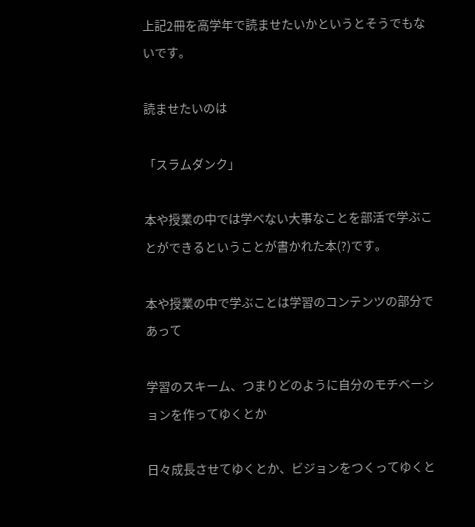上記2冊を高学年で読ませたいかというとそうでもないです。

読ませたいのは

「スラムダンク」

本や授業の中では学べない大事なことを部活で学ぶことができるということが書かれた本(?)です。

本や授業の中で学ぶことは学習のコンテンツの部分であって

学習のスキーム、つまりどのように自分のモチベーションを作ってゆくとか

日々成長させてゆくとか、ビジョンをつくってゆくと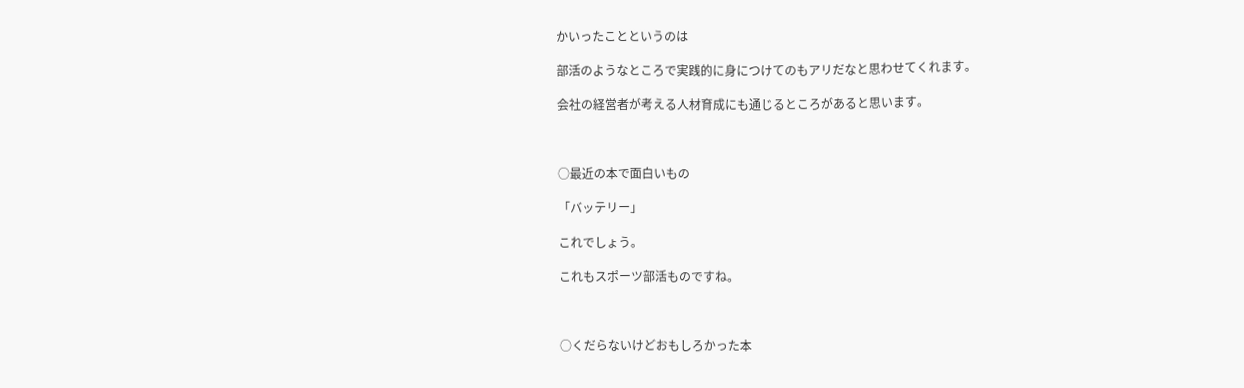かいったことというのは

部活のようなところで実践的に身につけてのもアリだなと思わせてくれます。

会社の経営者が考える人材育成にも通じるところがあると思います。



○最近の本で面白いもの

「バッテリー」

これでしょう。

これもスポーツ部活ものですね。



○くだらないけどおもしろかった本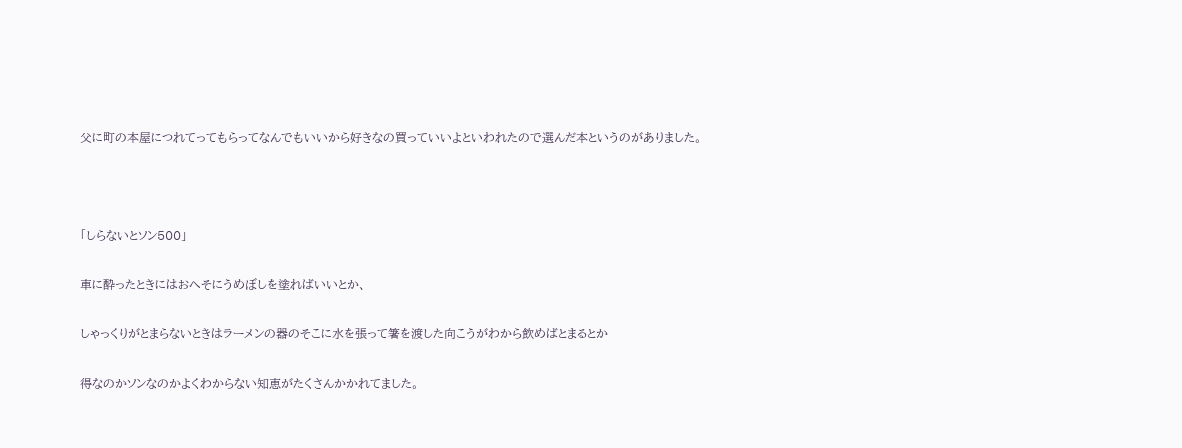父に町の本屋につれてってもらってなんでもいいから好きなの買っていいよといわれたので選んだ本というのがありました。



「しらないとソン500」

車に酔ったときにはおへそにうめぼしを塗ればいいとか、

しゃっくりがとまらないときはラーメンの器のそこに水を張って箸を渡した向こうがわから飲めばとまるとか

得なのかソンなのかよくわからない知恵がたくさんかかれてました。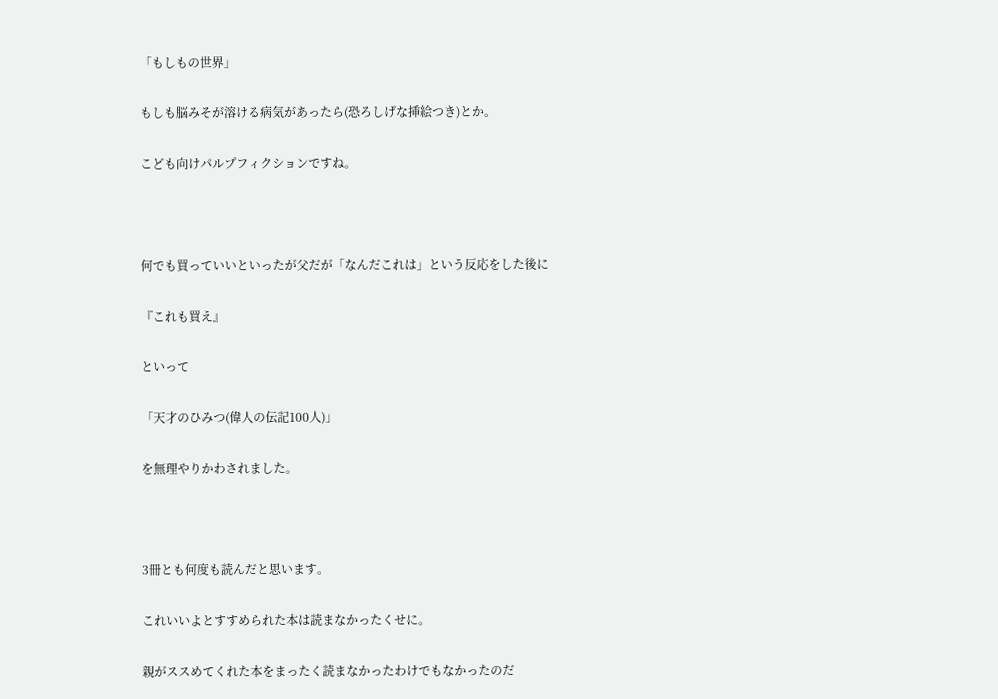「もしもの世界」

もしも脳みそが溶ける病気があったら(恐ろしげな挿絵つき)とか。

こども向けパルプフィクションですね。



何でも買っていいといったが父だが「なんだこれは」という反応をした後に

『これも買え』

といって

「天才のひみつ(偉人の伝記100人)」

を無理やりかわされました。



3冊とも何度も読んだと思います。

これいいよとすすめられた本は読まなかったくせに。

親がススめてくれた本をまったく読まなかったわけでもなかったのだ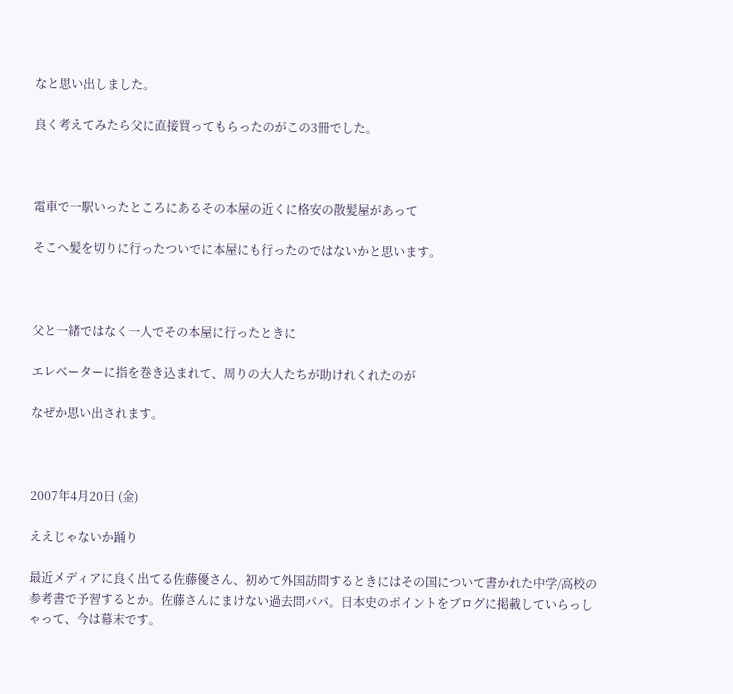なと思い出しました。

良く考えてみたら父に直接買ってもらったのがこの3冊でした。



電車で一駅いったところにあるその本屋の近くに格安の散髪屋があって

そこへ髪を切りに行ったついでに本屋にも行ったのではないかと思います。



父と一緒ではなく一人でその本屋に行ったときに

エレベーターに指を巻き込まれて、周りの大人たちが助けれくれたのが

なぜか思い出されます。



2007年4月20日 (金)

ええじゃないか踊り

最近メディアに良く出てる佐藤優さん、初めて外国訪問するときにはその国について書かれた中学/高校の参考書で予習するとか。佐藤さんにまけない過去問パパ。日本史のポイントをブログに掲載していらっしゃって、今は幕末です。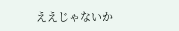ええじゃないか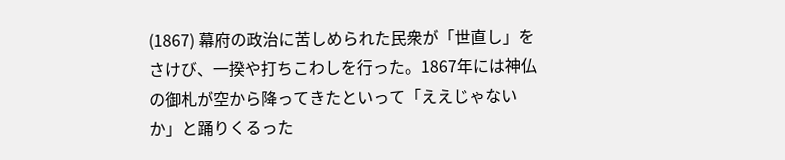(1867) 幕府の政治に苦しめられた民衆が「世直し」をさけび、一揆や打ちこわしを行った。1867年には神仏の御札が空から降ってきたといって「ええじゃないか」と踊りくるった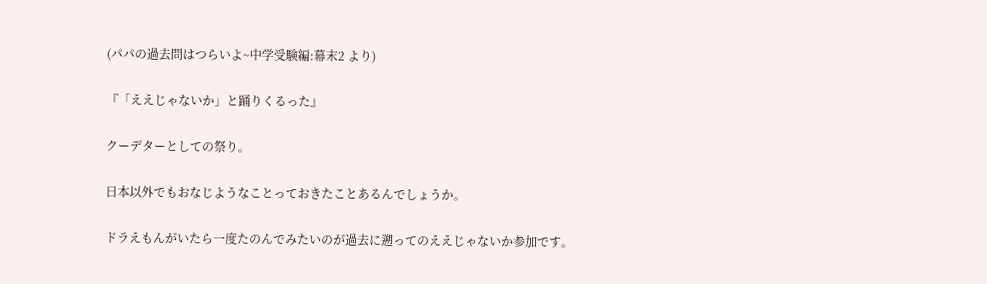(パパの過去問はつらいよ~中学受験編:幕末2 より)

『「ええじゃないか」と踊りくるった』

クーデターとしての祭り。

日本以外でもおなじようなことっておきたことあるんでしょうか。

ドラえもんがいたら一度たのんでみたいのが過去に遡ってのええじゃないか参加です。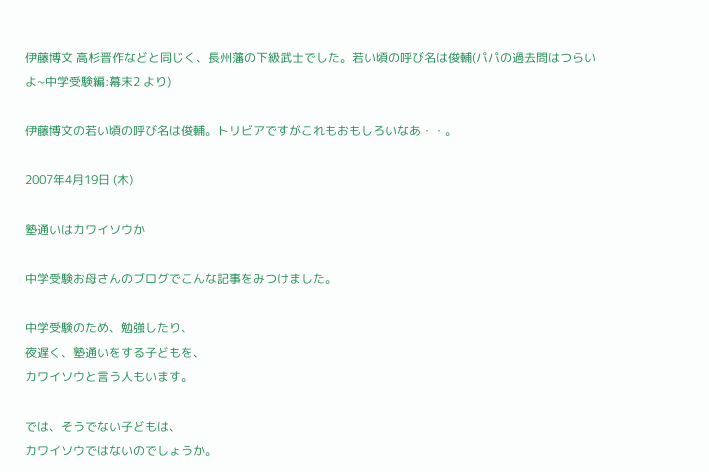伊藤博文 高杉晋作などと同じく、長州藩の下級武士でした。若い頃の呼び名は俊輔(パパの過去問はつらいよ~中学受験編:幕末2 より)

伊藤博文の若い頃の呼び名は俊輔。トリビアですがこれもおもしろいなあ・・。

2007年4月19日 (木)

塾通いはカワイソウか

中学受験お母さんのブログでこんな記事をみつけました。

中学受験のため、勉強したり、
夜遅く、塾通いをする子どもを、
カワイソウと言う人もいます。

では、そうでない子どもは、
カワイソウではないのでしょうか。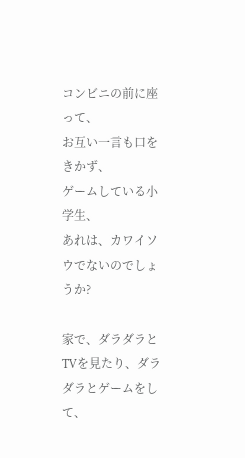コンビニの前に座って、
お互い一言も口をきかず、
ゲームしている小学生、
あれは、カワイソウでないのでしょうか?

家で、ダラダラとTVを見たり、ダラダラとゲームをして、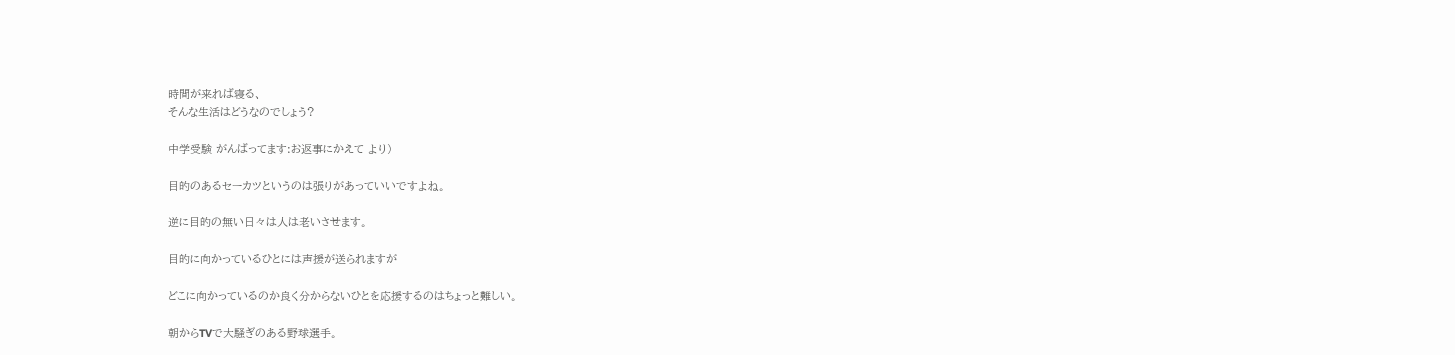時間が来れば寝る、
そんな生活はどうなのでしょう?

中学受験 がんばってます:お返事にかえて より)

目的のあるセーカツというのは張りがあっていいですよね。

逆に目的の無い日々は人は老いさせます。

目的に向かっているひとには声援が送られますが

どこに向かっているのか良く分からないひとを応援するのはちょっと難しい。

朝からTVで大騒ぎのある野球選手。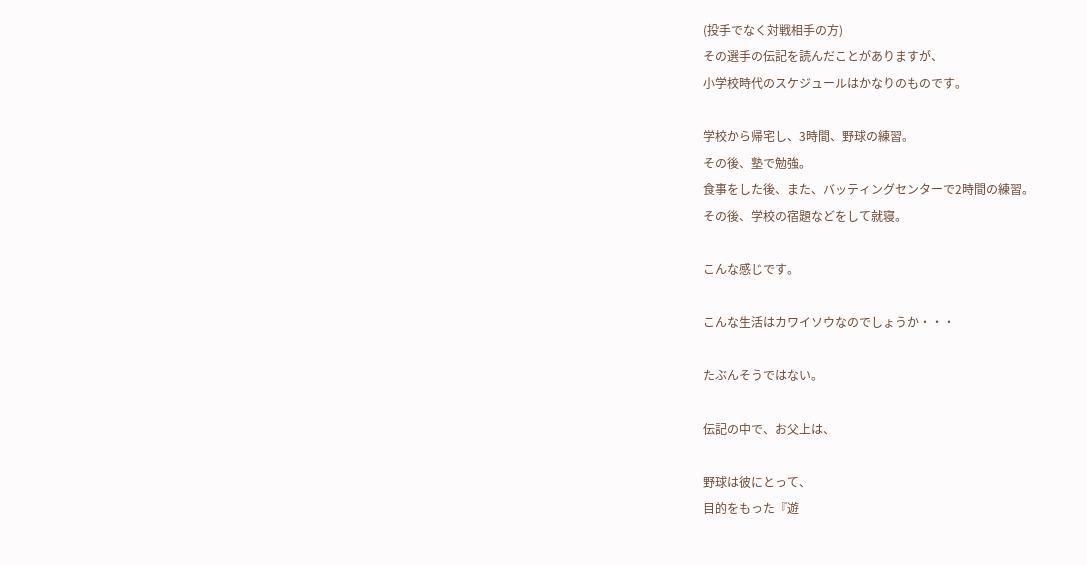(投手でなく対戦相手の方)
その選手の伝記を読んだことがありますが、
小学校時代のスケジュールはかなりのものです。

学校から帰宅し、3時間、野球の練習。
その後、塾で勉強。
食事をした後、また、バッティングセンターで2時間の練習。
その後、学校の宿題などをして就寝。

こんな感じです。

こんな生活はカワイソウなのでしょうか・・・

たぶんそうではない。

伝記の中で、お父上は、

野球は彼にとって、
目的をもった『遊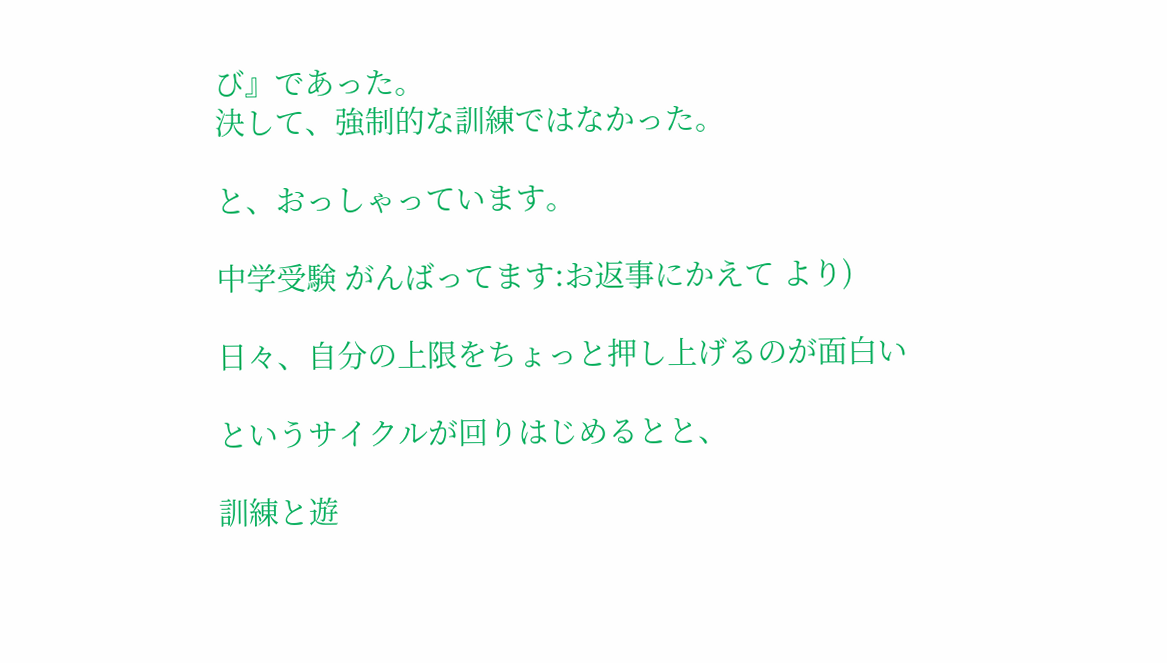び』であった。
決して、強制的な訓練ではなかった。

と、おっしゃっています。

中学受験 がんばってます:お返事にかえて より)

日々、自分の上限をちょっと押し上げるのが面白い

というサイクルが回りはじめるとと、

訓練と遊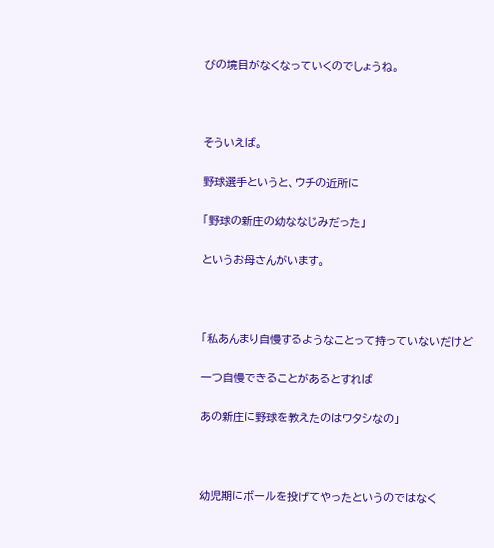びの境目がなくなっていくのでしょうね。



そういえば。

野球選手というと、ウチの近所に

「野球の新庄の幼ななじみだった」

というお母さんがいます。



「私あんまり自慢するようなことって持っていないだけど

一つ自慢できることがあるとすれば

あの新庄に野球を教えたのはワタシなの」



幼児期にボールを投げてやったというのではなく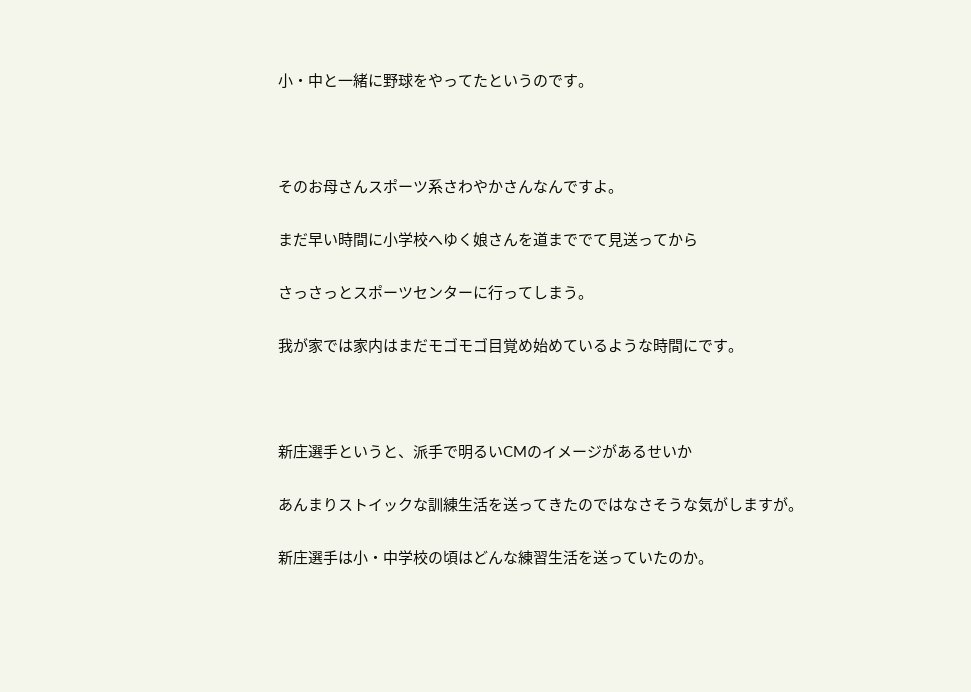小・中と一緒に野球をやってたというのです。



そのお母さんスポーツ系さわやかさんなんですよ。

まだ早い時間に小学校へゆく娘さんを道まででて見送ってから

さっさっとスポーツセンターに行ってしまう。

我が家では家内はまだモゴモゴ目覚め始めているような時間にです。



新庄選手というと、派手で明るいCMのイメージがあるせいか

あんまりストイックな訓練生活を送ってきたのではなさそうな気がしますが。

新庄選手は小・中学校の頃はどんな練習生活を送っていたのか。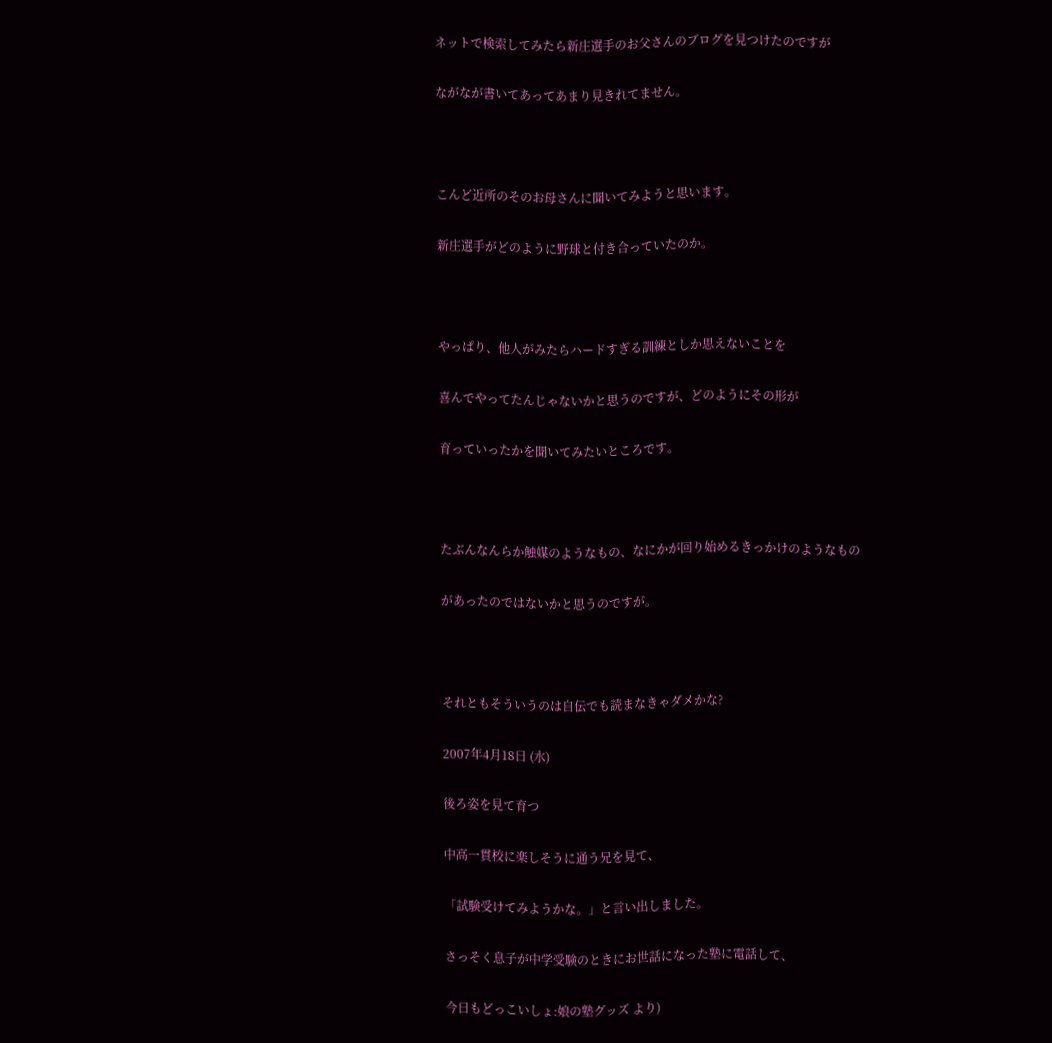ネットで検索してみたら新庄選手のお父さんのブログを見つけたのですが

ながなが書いてあってあまり見きれてません。



こんど近所のそのお母さんに聞いてみようと思います。

新庄選手がどのように野球と付き合っていたのか。



やっぱり、他人がみたらハードすぎる訓練としか思えないことを

喜んでやってたんじゃないかと思うのですが、どのようにその形が

育っていったかを聞いてみたいところです。



たぶんなんらか触媒のようなもの、なにかが回り始めるきっかけのようなもの

があったのではないかと思うのですが。



それともそういうのは自伝でも読まなきゃダメかな?

2007年4月18日 (水)

後ろ姿を見て育つ

中高一貫校に楽しそうに通う兄を見て、

「試験受けてみようかな。」と言い出しました。

さっそく息子が中学受験のときにお世話になった塾に電話して、

今日もどっこいしょ:娘の塾グッズ より)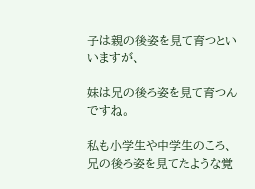子は親の後姿を見て育つといいますが、

妹は兄の後ろ姿を見て育つんですね。

私も小学生や中学生のころ、兄の後ろ姿を見てたような覚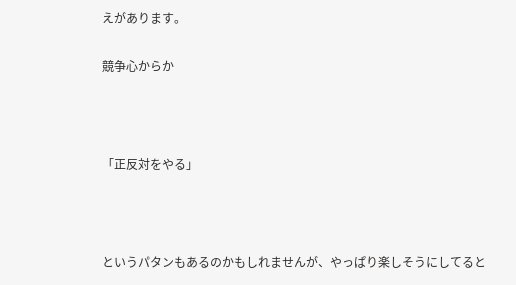えがあります。

競争心からか



「正反対をやる」



というパタンもあるのかもしれませんが、やっぱり楽しそうにしてると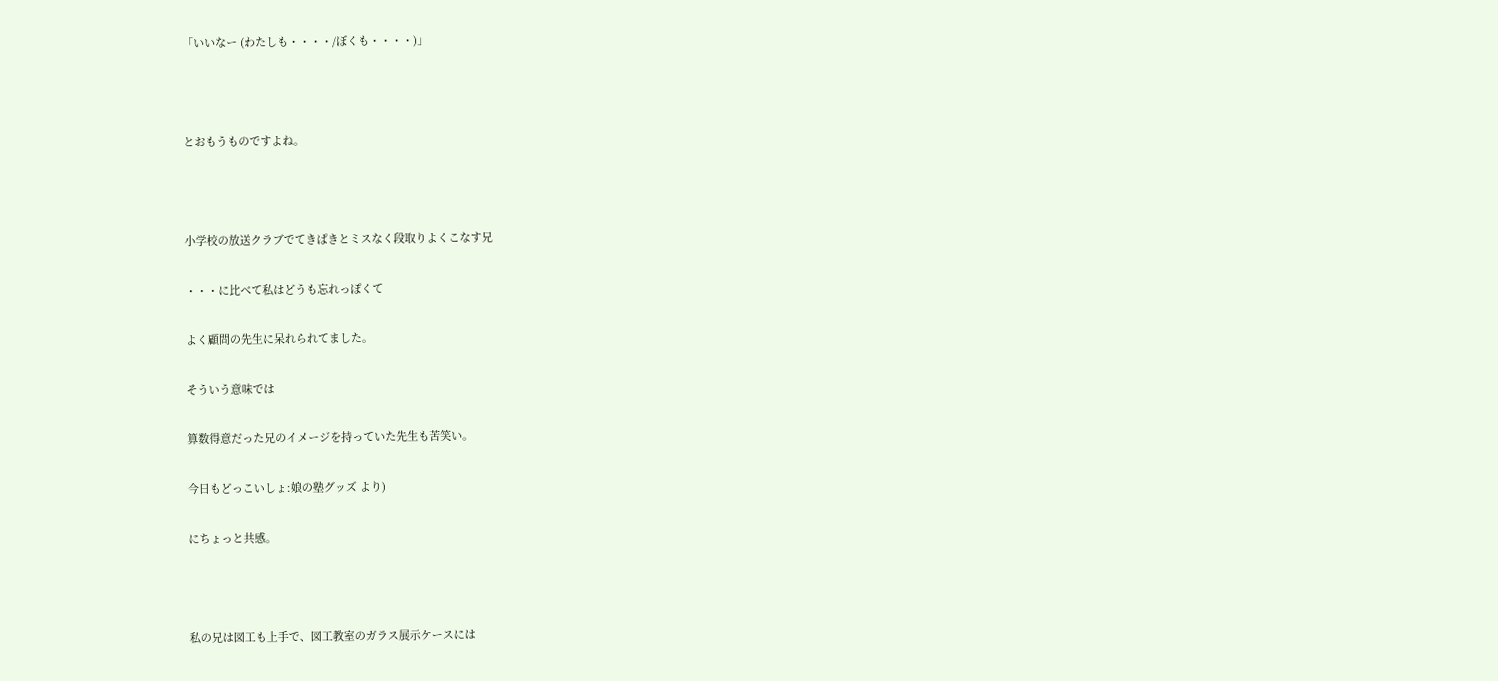「いいなー (わたしも・・・・/ぼくも・・・・)」



とおもうものですよね。



小学校の放送クラブでてきぱきとミスなく段取りよくこなす兄

・・・に比べて私はどうも忘れっぽくて

よく顧問の先生に呆れられてました。

そういう意味では

算数得意だった兄のイメージを持っていた先生も苦笑い。

今日もどっこいしょ:娘の塾グッズ より)

にちょっと共感。



私の兄は図工も上手で、図工教室のガラス展示ケースには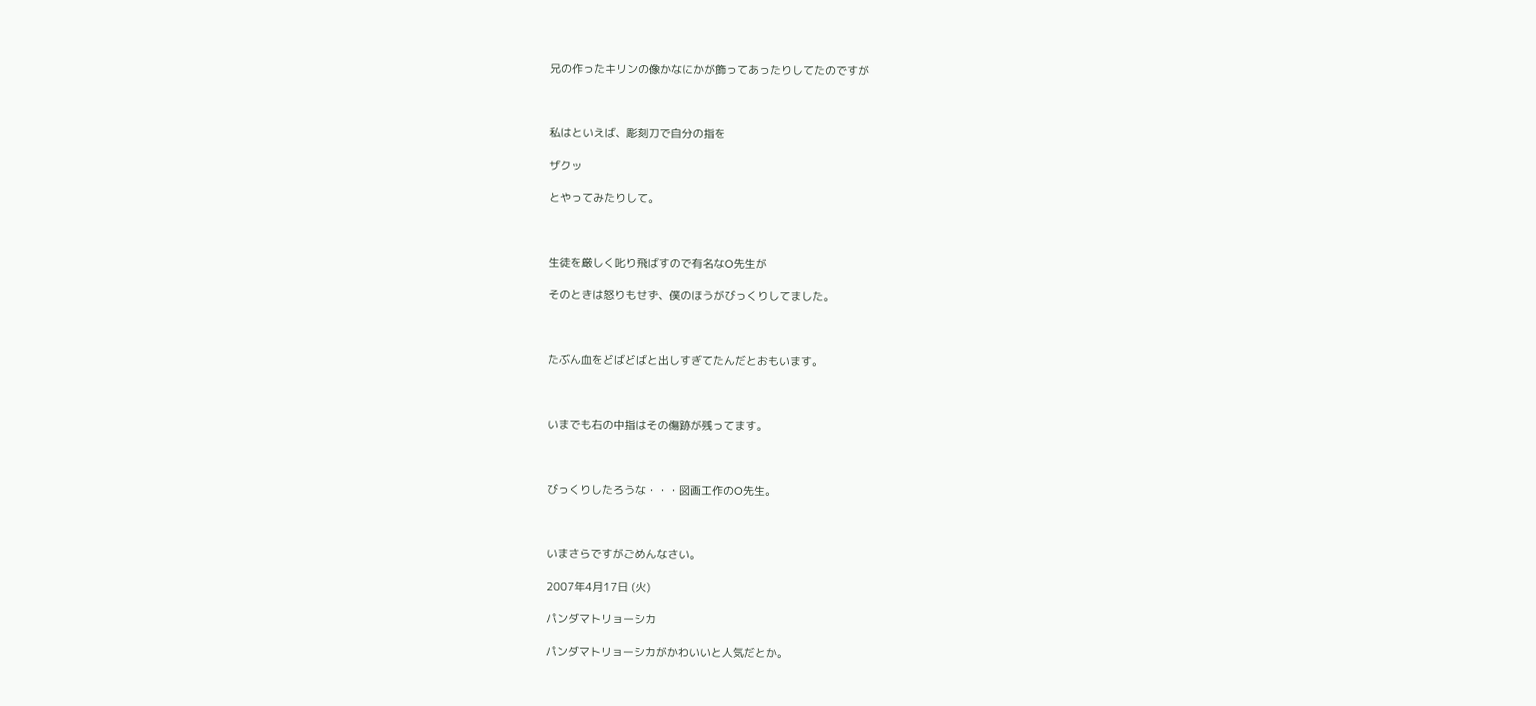兄の作ったキリンの像かなにかが飾ってあったりしてたのですが



私はといえば、彫刻刀で自分の指を

ザクッ

とやってみたりして。



生徒を厳しく叱り飛ばすので有名なO先生が

そのときは怒りもせず、僕のほうがびっくりしてました。



たぶん血をどばどばと出しすぎてたんだとおもいます。



いまでも右の中指はその傷跡が残ってます。



びっくりしたろうな・・・図画工作のO先生。



いまさらですがごめんなさい。

2007年4月17日 (火)

パンダマトリョーシカ

パンダマトリョーシカがかわいいと人気だとか。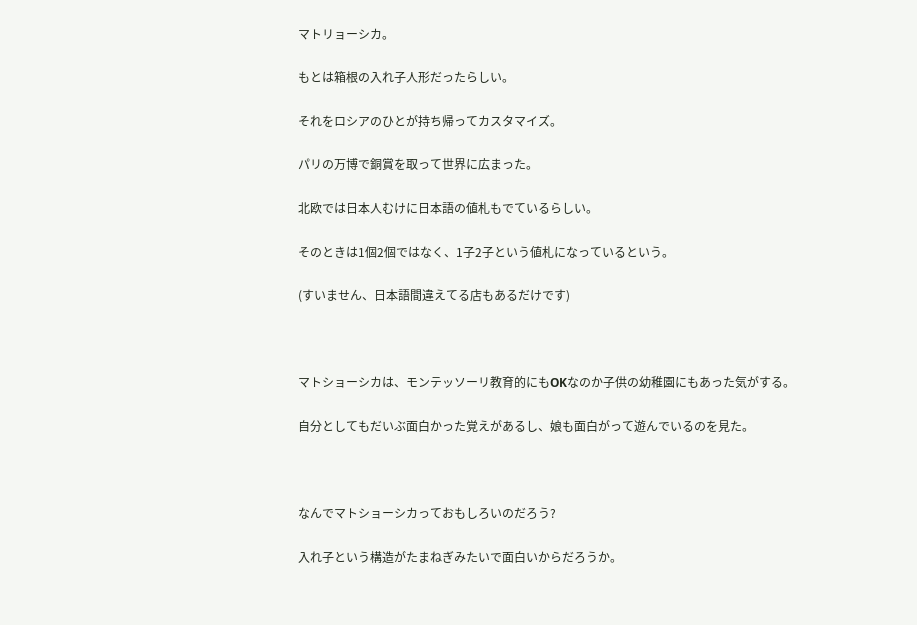マトリョーシカ。

もとは箱根の入れ子人形だったらしい。

それをロシアのひとが持ち帰ってカスタマイズ。

パリの万博で銅賞を取って世界に広まった。

北欧では日本人むけに日本語の値札もでているらしい。

そのときは1個2個ではなく、1子2子という値札になっているという。

(すいません、日本語間違えてる店もあるだけです)



マトショーシカは、モンテッソーリ教育的にもOKなのか子供の幼稚園にもあった気がする。

自分としてもだいぶ面白かった覚えがあるし、娘も面白がって遊んでいるのを見た。



なんでマトショーシカっておもしろいのだろう?

入れ子という構造がたまねぎみたいで面白いからだろうか。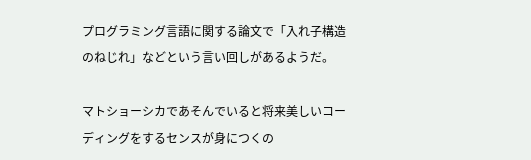プログラミング言語に関する論文で「入れ子構造のねじれ」などという言い回しがあるようだ。

マトショーシカであそんでいると将来美しいコーディングをするセンスが身につくの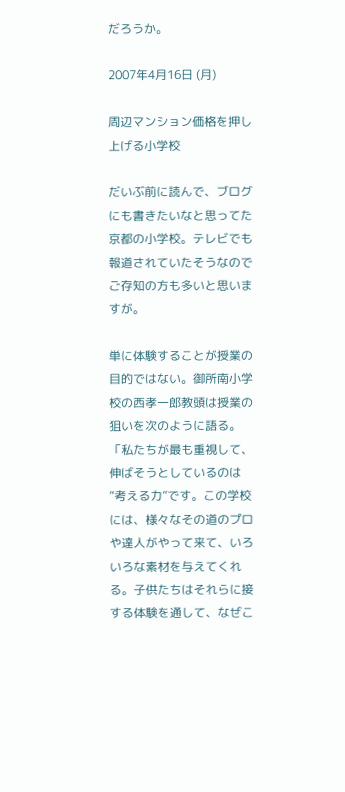だろうか。

2007年4月16日 (月)

周辺マンション価格を押し上げる小学校

だいぶ前に読んで、ブログにも書きたいなと思ってた京都の小学校。テレビでも報道されていたそうなのでご存知の方も多いと思いますが。

単に体験することが授業の目的ではない。御所南小学校の西孝一郎教頭は授業の狙いを次のように語る。「私たちが最も重視して、伸ばそうとしているのは“考える力”です。この学校には、様々なその道のプロや達人がやって来て、いろいろな素材を与えてくれる。子供たちはそれらに接する体験を通して、なぜこ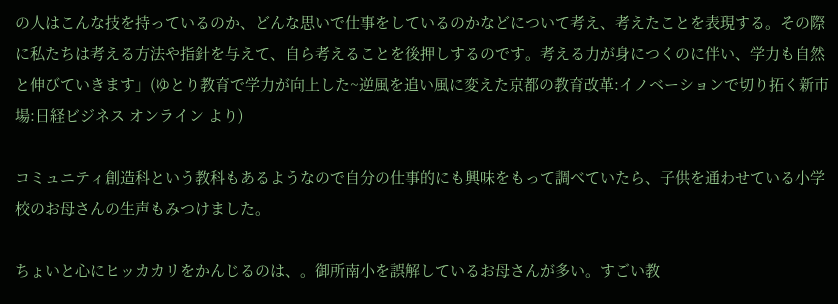の人はこんな技を持っているのか、どんな思いで仕事をしているのかなどについて考え、考えたことを表現する。その際に私たちは考える方法や指針を与えて、自ら考えることを後押しするのです。考える力が身につくのに伴い、学力も自然と伸びていきます」(ゆとり教育で学力が向上した~逆風を追い風に変えた京都の教育改革:イノベーションで切り拓く新市場:日経ビジネス オンライン より)

コミュニティ創造科という教科もあるようなので自分の仕事的にも興味をもって調べていたら、子供を通わせている小学校のお母さんの生声もみつけました。

ちょいと心にヒッカカリをかんじるのは、。御所南小を誤解しているお母さんが多い。すごい教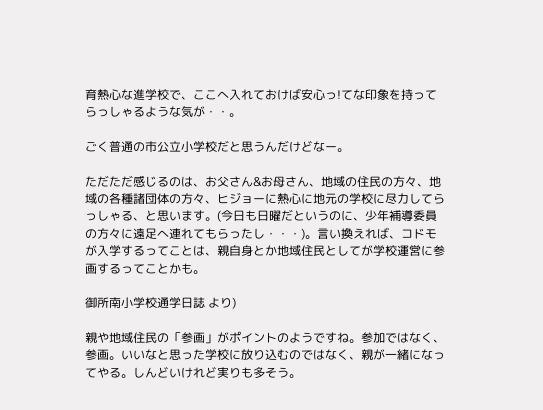育熱心な進学校で、ここへ入れておけば安心っ!てな印象を持ってらっしゃるような気が・・。

ごく普通の市公立小学校だと思うんだけどなー。

ただただ感じるのは、お父さん&お母さん、地域の住民の方々、地域の各種諸団体の方々、ヒジョーに熱心に地元の学校に尽力してらっしゃる、と思います。(今日も日曜だというのに、少年補導委員の方々に遠足へ連れてもらったし・・・)。言い換えれば、コドモが入学するってことは、親自身とか地域住民としてが学校運営に参画するってことかも。

御所南小学校通学日誌 より)

親や地域住民の「参画」がポイントのようですね。参加ではなく、参画。いいなと思った学校に放り込むのではなく、親が一緒になってやる。しんどいけれど実りも多そう。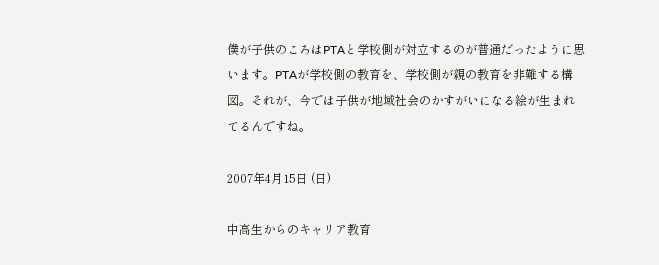僕が子供のころはPTAと学校側が対立するのが普通だったように思います。PTAが学校側の教育を、学校側が親の教育を非難する構図。それが、今では子供が地域社会のかすがいになる絵が生まれてるんですね。

2007年4月15日 (日)

中高生からのキャリア教育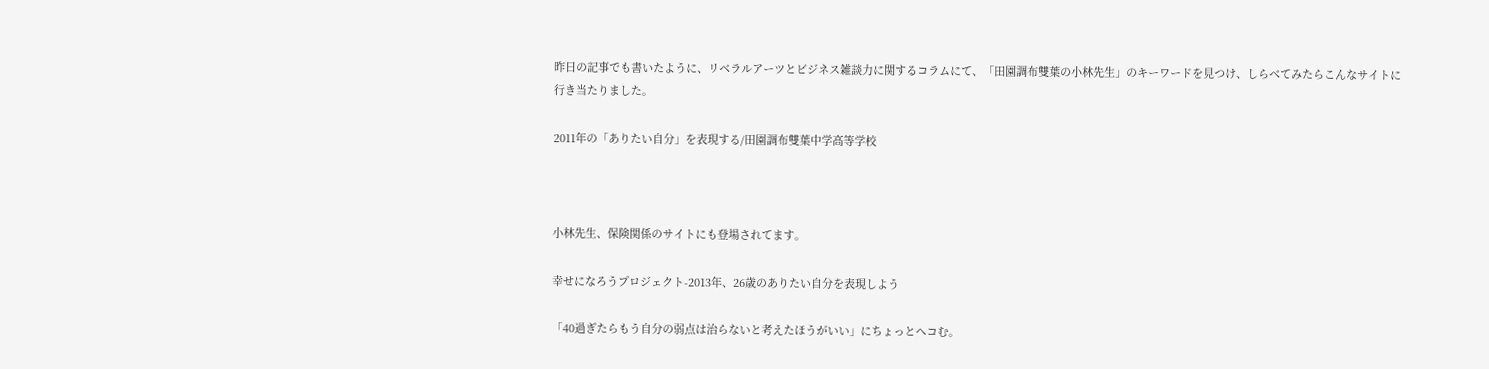昨日の記事でも書いたように、リベラルアーツとビジネス雑談力に関するコラムにて、「田園調布雙葉の小林先生」のキーワードを見つけ、しらべてみたらこんなサイトに行き当たりました。

2011年の「ありたい自分」を表現する/田園調布雙葉中学高等学校



小林先生、保険関係のサイトにも登場されてます。

幸せになろうプロジェクト-2013年、26歳のありたい自分を表現しよう

「40過ぎたらもう自分の弱点は治らないと考えたほうがいい」にちょっとヘコむ。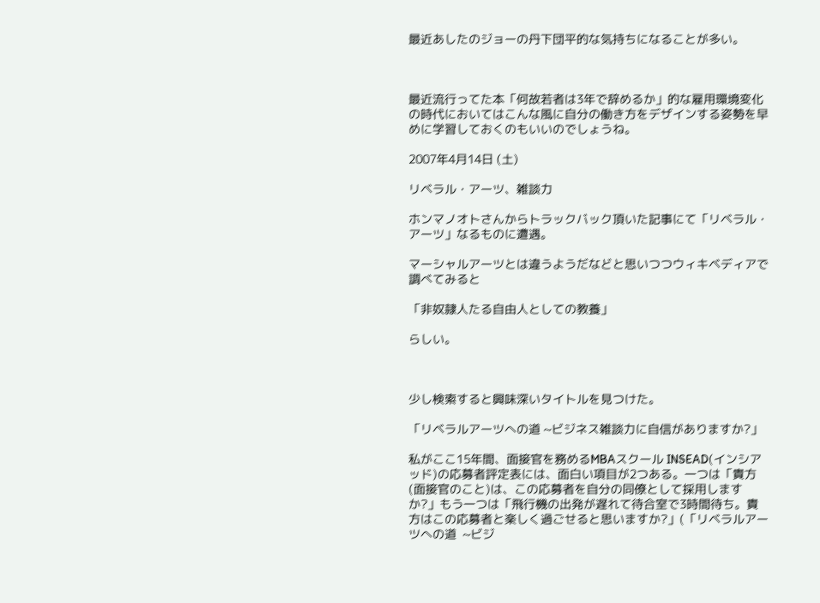最近あしたのジョーの丹下団平的な気持ちになることが多い。



最近流行ってた本「何故若者は3年で辞めるか」的な雇用環境変化の時代においてはこんな風に自分の働き方をデザインする姿勢を早めに学習しておくのもいいのでしょうね。

2007年4月14日 (土)

リベラル・アーツ、雑談力

ホンマノオトさんからトラックバック頂いた記事にて「リベラル・アーツ」なるものに遭遇。

マーシャルアーツとは違うようだなどと思いつつウィキベディアで調べてみると

「非奴隷人たる自由人としての教養」

らしい。



少し検索すると興味深いタイトルを見つけた。

「リベラルアーツへの道 ~ビジネス雑談力に自信がありますか?」

私がここ15年間、面接官を務めるMBAスクール INSEAD(インシアッド)の応募者評定表には、面白い項目が2つある。一つは「貴方(面接官のこと)は、この応募者を自分の同僚として採用しますか?」もう一つは「飛行機の出発が遅れて待合室で3時間待ち。貴方はこの応募者と楽しく過ごせると思いますか?」(「リベラルアーツへの道  ~ビジ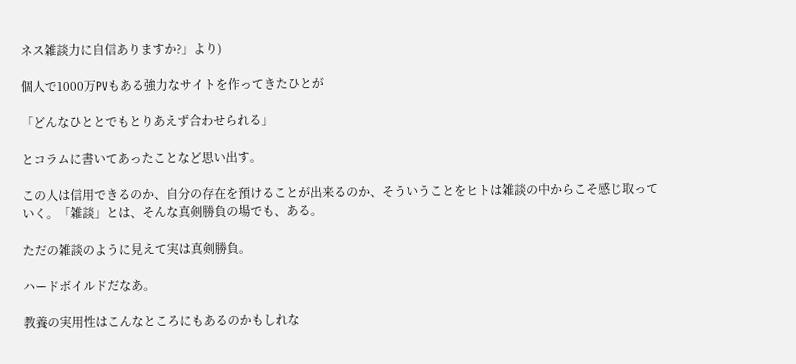ネス雑談力に自信ありますか?」より)

個人で1000万PVもある強力なサイトを作ってきたひとが

「どんなひととでもとりあえず合わせられる」

とコラムに書いてあったことなど思い出す。

この人は信用できるのか、自分の存在を預けることが出来るのか、そういうことをヒトは雑談の中からこそ感じ取っていく。「雑談」とは、そんな真剣勝負の場でも、ある。

ただの雑談のように見えて実は真剣勝負。

ハードボイルドだなあ。

教養の実用性はこんなところにもあるのかもしれな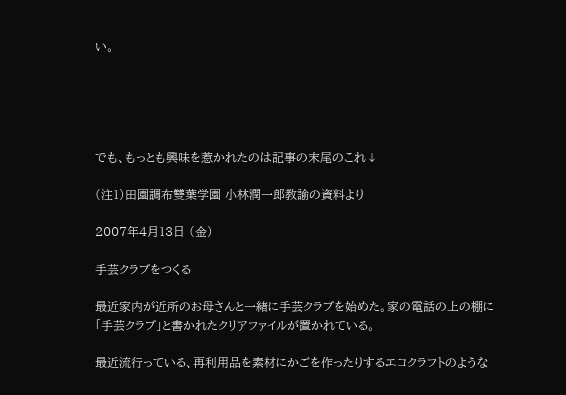い。





でも、もっとも興味を惹かれたのは記事の末尾のこれ↓

(注1)田園調布雙葉学園 小林潤一郎教諭の資料より

2007年4月13日 (金)

手芸クラブをつくる

最近家内が近所のお母さんと一緒に手芸クラブを始めた。家の電話の上の棚に「手芸クラブ」と書かれたクリアファイルが置かれている。

最近流行っている、再利用品を素材にかごを作ったりするエコクラフトのような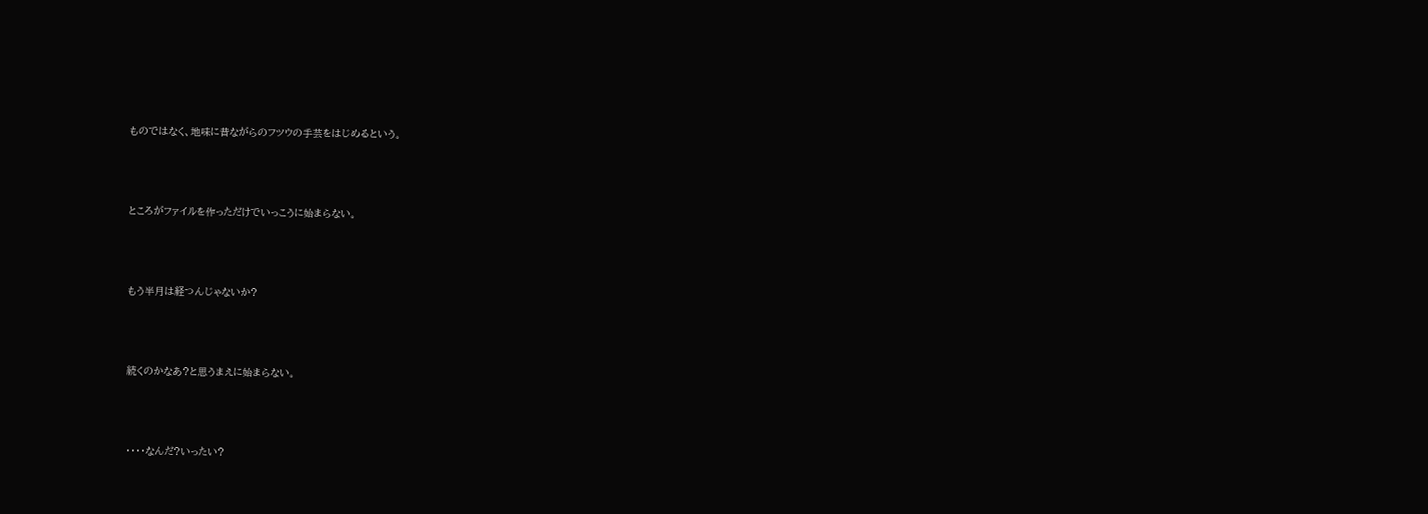ものではなく、地味に昔ながらのフツウの手芸をはじめるという。



ところがファイルを作っただけでいっこうに始まらない。



もう半月は経つんじゃないか?



続くのかなあ?と思うまえに始まらない。



・・・・なんだ?いったい?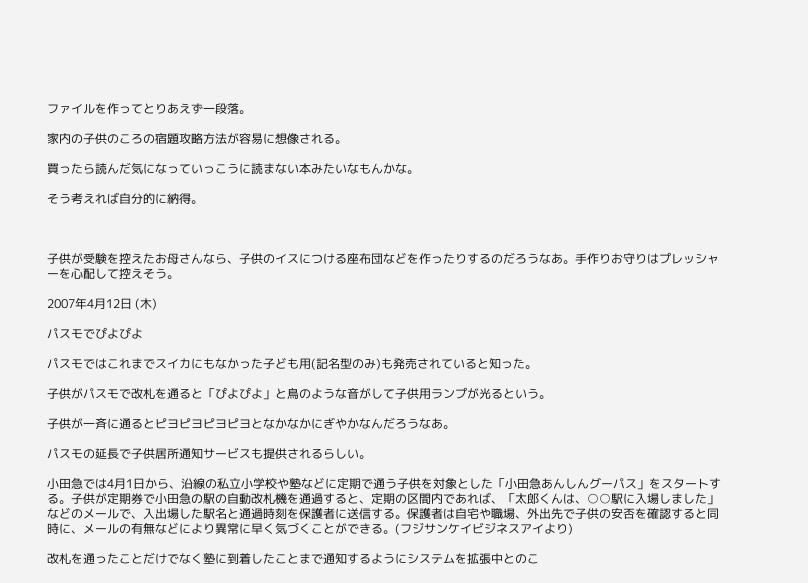ファイルを作ってとりあえず一段落。

家内の子供のころの宿題攻略方法が容易に想像される。

買ったら読んだ気になっていっこうに読まない本みたいなもんかな。

そう考えれば自分的に納得。



子供が受験を控えたお母さんなら、子供のイスにつける座布団などを作ったりするのだろうなあ。手作りお守りはプレッシャーを心配して控えそう。

2007年4月12日 (木)

パスモでぴよぴよ

パスモではこれまでスイカにもなかった子ども用(記名型のみ)も発売されていると知った。

子供がパスモで改札を通ると「ぴよぴよ」と鳥のような音がして子供用ランプが光るという。

子供が一斉に通るとピヨピヨピヨピヨとなかなかにぎやかなんだろうなあ。

パスモの延長で子供居所通知サービスも提供されるらしい。

小田急では4月1日から、沿線の私立小学校や塾などに定期で通う子供を対象とした「小田急あんしんグーパス」をスタートする。子供が定期券で小田急の駅の自動改札機を通過すると、定期の区間内であれば、「太郎くんは、○○駅に入場しました」などのメールで、入出場した駅名と通過時刻を保護者に送信する。保護者は自宅や職場、外出先で子供の安否を確認すると同時に、メールの有無などにより異常に早く気づくことができる。(フジサンケイビジネスアイより)

改札を通ったことだけでなく塾に到着したことまで通知するようにシステムを拡張中とのこ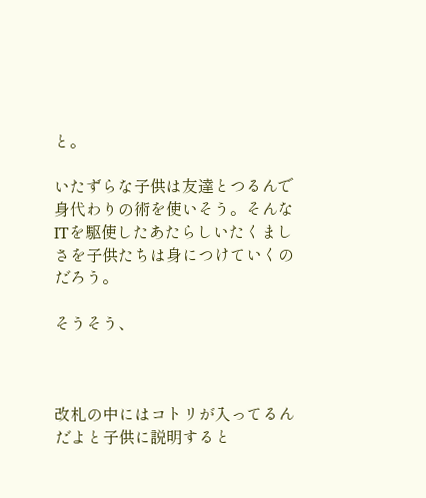と。

いたずらな子供は友達とつるんで身代わりの術を使いそう。そんなITを駆使したあたらしいたくましさを子供たちは身につけていくのだろう。

そうそう、



改札の中にはコトリが入ってるんだよと子供に説明すると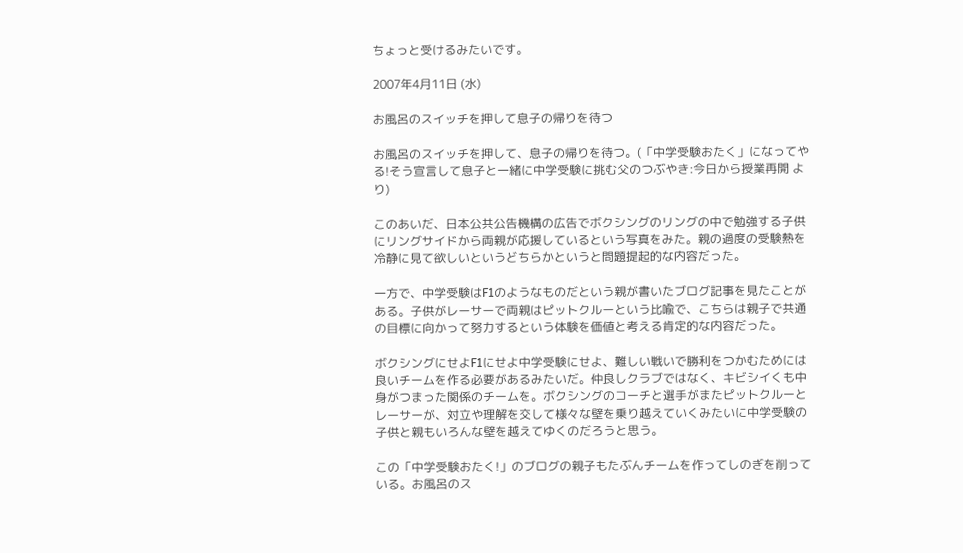ちょっと受けるみたいです。

2007年4月11日 (水)

お風呂のスイッチを押して息子の帰りを待つ

お風呂のスイッチを押して、息子の帰りを待つ。(「中学受験おたく」になってやる!そう宣言して息子と一緒に中学受験に挑む父のつぶやき:今日から授業再開 より)

このあいだ、日本公共公告機構の広告でボクシングのリングの中で勉強する子供にリングサイドから両親が応援しているという写真をみた。親の過度の受験熱を冷静に見て欲しいというどちらかというと問題提起的な内容だった。

一方で、中学受験はF1のようなものだという親が書いたブログ記事を見たことがある。子供がレーサーで両親はピットクルーという比喩で、こちらは親子で共通の目標に向かって努力するという体験を価値と考える肯定的な内容だった。

ボクシングにせよF1にせよ中学受験にせよ、難しい戦いで勝利をつかむためには良いチームを作る必要があるみたいだ。仲良しクラブではなく、キビシイくも中身がつまった関係のチームを。ボクシングのコーチと選手がまたピットクルーとレーサーが、対立や理解を交して様々な壁を乗り越えていくみたいに中学受験の子供と親もいろんな壁を越えてゆくのだろうと思う。

この「中学受験おたく!」のブログの親子もたぶんチームを作ってしのぎを削っている。お風呂のス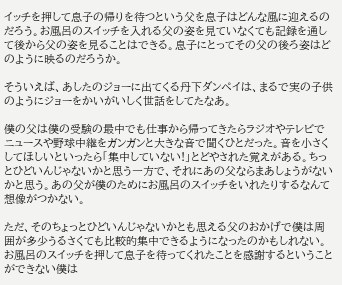イッチを押して息子の帰りを待つという父を息子はどんな風に迎えるのだろう。お風呂のスイッチを入れる父の姿を見ていなくても記録を通して後から父の姿を見ることはできる。息子にとってその父の後ろ姿はどのように映るのだろうか。

そういえば、あしたのジョーに出てくる丹下ダンペイは、まるで実の子供のようにジョーをかいがいしく世話をしてたなあ。

僕の父は僕の受験の最中でも仕事から帰ってきたらラジオやテレビでニュースや野球中継をガンガンと大きな音で聞くひとだった。音を小さくしてほしいといったら「集中していない!」とどやされた覚えがある。ちっとひどいんじゃないかと思う一方で、それにあの父ならまあしょうがないかと思う。あの父が僕のためにお風呂のスイッチをいれたりするなんて想像がつかない。

ただ、そのちょっとひどいんじゃないかとも思える父のおかげで僕は周囲が多少うるさくても比較的集中できるようになったのかもしれない。お風呂のスイッチを押して息子を待ってくれたことを感謝するということができない僕は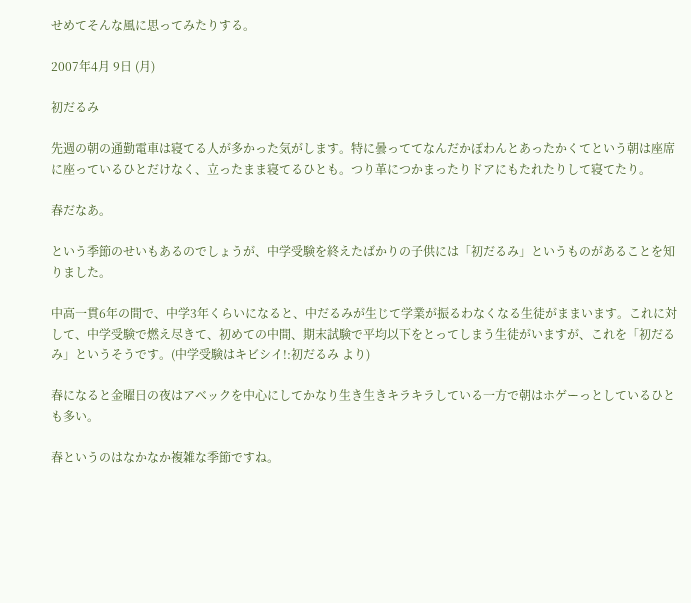せめてそんな風に思ってみたりする。

2007年4月 9日 (月)

初だるみ

先週の朝の通勤電車は寝てる人が多かった気がします。特に曇っててなんだかぽわんとあったかくてという朝は座席に座っているひとだけなく、立ったまま寝てるひとも。つり革につかまったりドアにもたれたりして寝てたり。

春だなあ。

という季節のせいもあるのでしょうが、中学受験を終えたばかりの子供には「初だるみ」というものがあることを知りました。

中高一貫6年の間で、中学3年くらいになると、中だるみが生じて学業が振るわなくなる生徒がままいます。これに対して、中学受験で燃え尽きて、初めての中間、期末試験で平均以下をとってしまう生徒がいますが、これを「初だるみ」というそうです。(中学受験はキビシイ!:初だるみ より)

春になると金曜日の夜はアベックを中心にしてかなり生き生きキラキラしている一方で朝はホゲーっとしているひとも多い。

春というのはなかなか複雑な季節ですね。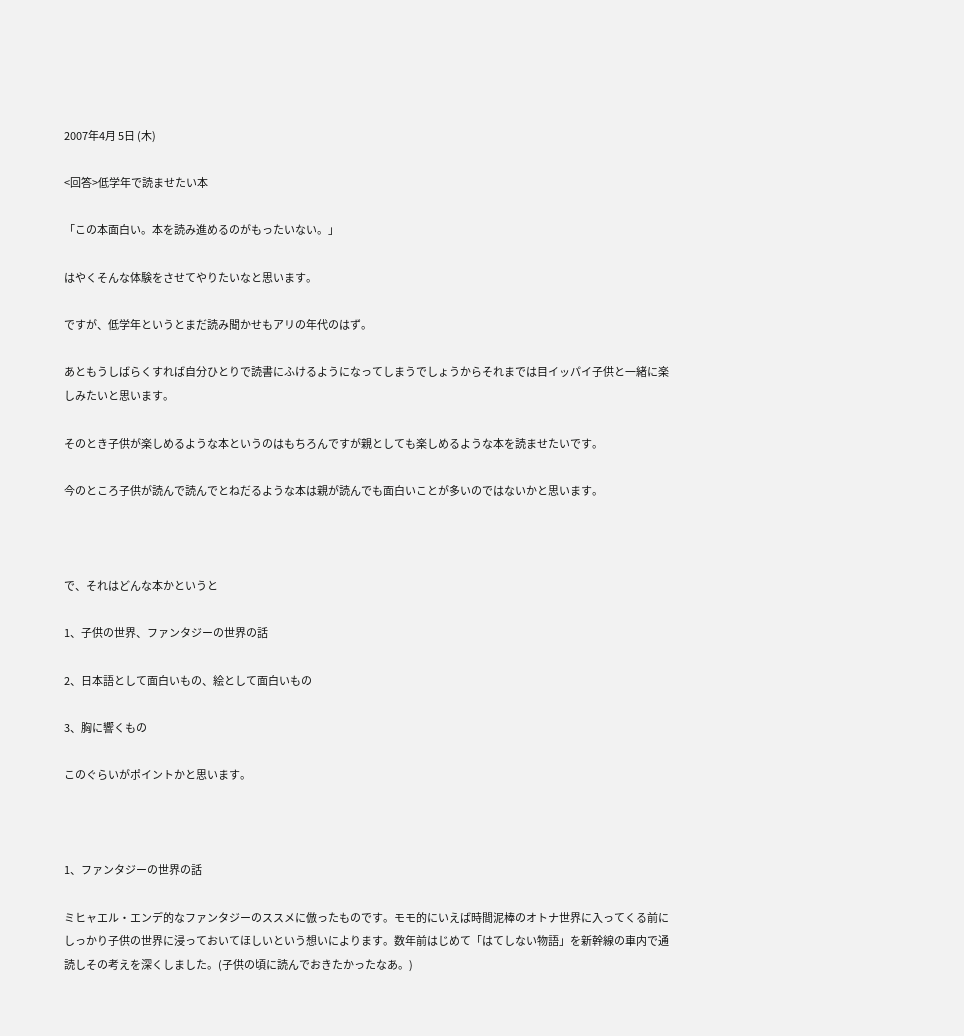2007年4月 5日 (木)

<回答>低学年で読ませたい本

「この本面白い。本を読み進めるのがもったいない。」

はやくそんな体験をさせてやりたいなと思います。

ですが、低学年というとまだ読み聞かせもアリの年代のはず。

あともうしばらくすれば自分ひとりで読書にふけるようになってしまうでしょうからそれまでは目イッパイ子供と一緒に楽しみたいと思います。

そのとき子供が楽しめるような本というのはもちろんですが親としても楽しめるような本を読ませたいです。

今のところ子供が読んで読んでとねだるような本は親が読んでも面白いことが多いのではないかと思います。



で、それはどんな本かというと

1、子供の世界、ファンタジーの世界の話

2、日本語として面白いもの、絵として面白いもの

3、胸に響くもの

このぐらいがポイントかと思います。



1、ファンタジーの世界の話

ミヒャエル・エンデ的なファンタジーのススメに倣ったものです。モモ的にいえば時間泥棒のオトナ世界に入ってくる前にしっかり子供の世界に浸っておいてほしいという想いによります。数年前はじめて「はてしない物語」を新幹線の車内で通読しその考えを深くしました。(子供の頃に読んでおきたかったなあ。)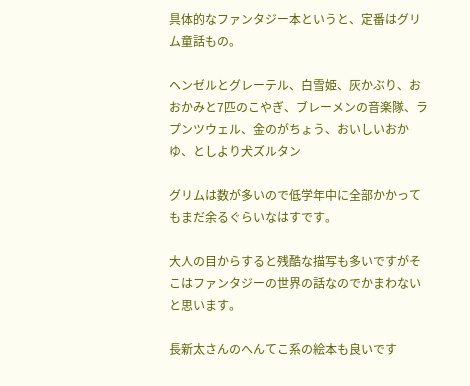具体的なファンタジー本というと、定番はグリム童話もの。

ヘンゼルとグレーテル、白雪姫、灰かぶり、おおかみと7匹のこやぎ、ブレーメンの音楽隊、ラプンツウェル、金のがちょう、おいしいおかゆ、としより犬ズルタン

グリムは数が多いので低学年中に全部かかってもまだ余るぐらいなはすです。

大人の目からすると残酷な描写も多いですがそこはファンタジーの世界の話なのでかまわないと思います。

長新太さんのへんてこ系の絵本も良いです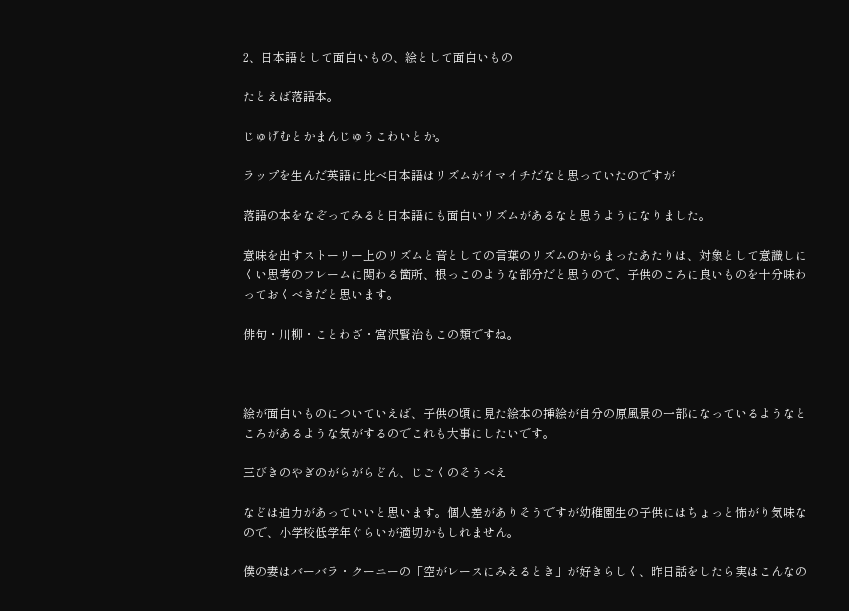2、日本語として面白いもの、絵として面白いもの

たとえば落語本。

じゅげむとかまんじゅうこわいとか。

ラップを生んだ英語に比べ日本語はリズムがイマイチだなと思っていたのですが

落語の本をなぞってみると日本語にも面白いリズムがあるなと思うようになりました。

意味を出すストーリー上のリズムと音としての言葉のリズムのからまったあたりは、対象として意識しにくい思考のフレームに関わる箇所、根っこのような部分だと思うので、子供のころに良いものを十分味わっておくべきだと思います。

俳句・川柳・ことわざ・宮沢賢治もこの類ですね。



絵が面白いものについていえば、子供の頃に見た絵本の挿絵が自分の原風景の一部になっているようなところがあるような気がするのでこれも大事にしたいです。

三びきのやぎのがらがらどん、じごくのそうべえ

などは迫力があっていいと思います。個人差がありそうですが幼稚園生の子供にはちょっと怖がり気味なので、小学校低学年ぐらいが適切かもしれません。

僕の妻はバーバラ・クーニーの「空がレースにみえるとき」が好きらしく、昨日話をしたら実はこんなの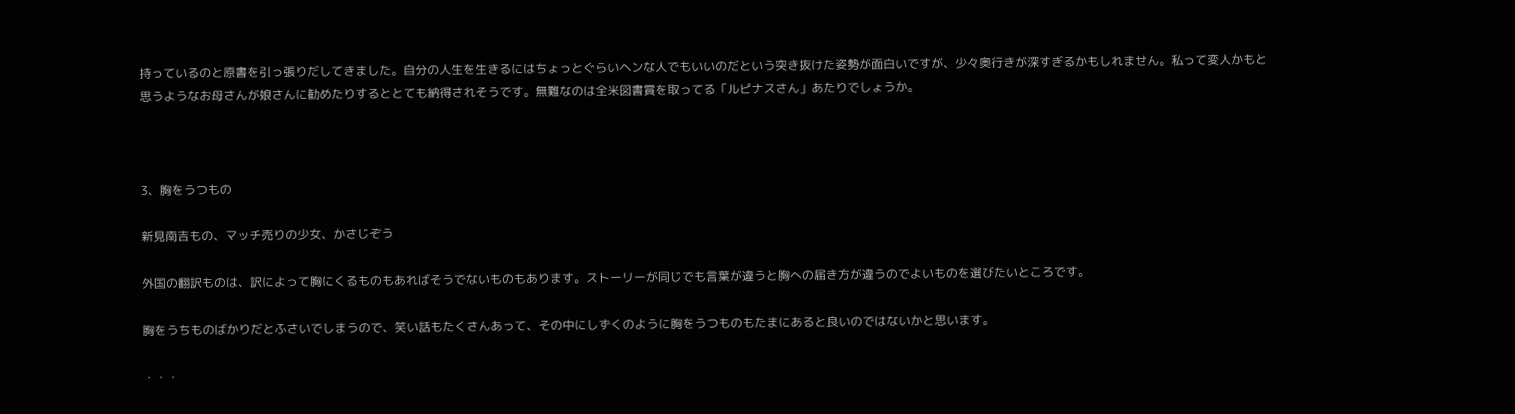持っているのと原書を引っ張りだしてきました。自分の人生を生きるにはちょっとぐらいヘンな人でもいいのだという突き抜けた姿勢が面白いですが、少々奥行きが深すぎるかもしれません。私って変人かもと思うようなお母さんが娘さんに勧めたりするととても納得されそうです。無難なのは全米図書賞を取ってる「ルピナスさん」あたりでしょうか。



3、胸をうつもの

新見南吉もの、マッチ売りの少女、かさじぞう

外国の翻訳ものは、訳によって胸にくるものもあればそうでないものもあります。ストーリーが同じでも言葉が違うと胸への届き方が違うのでよいものを選びたいところです。

胸をうちものばかりだとふさいでしまうので、笑い話もたくさんあって、その中にしずくのように胸をうつものもたまにあると良いのではないかと思います。

・・・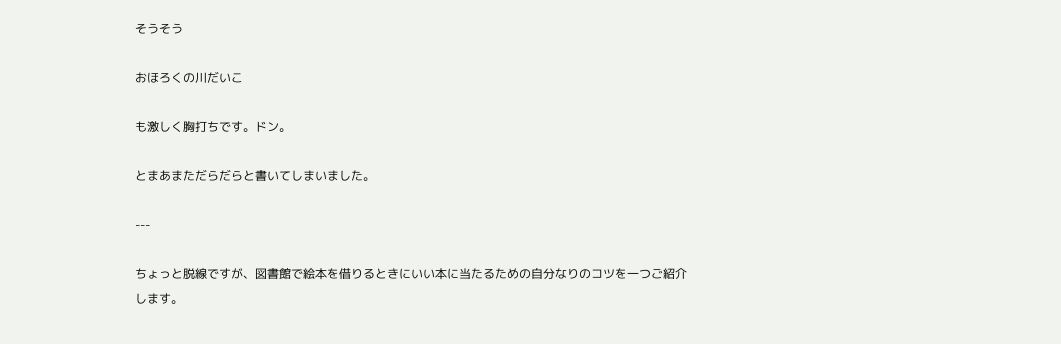そうそう

おほろくの川だいこ

も激しく胸打ちです。ドン。

とまあまただらだらと書いてしまいました。

---

ちょっと脱線ですが、図書館で絵本を借りるときにいい本に当たるための自分なりのコツを一つご紹介します。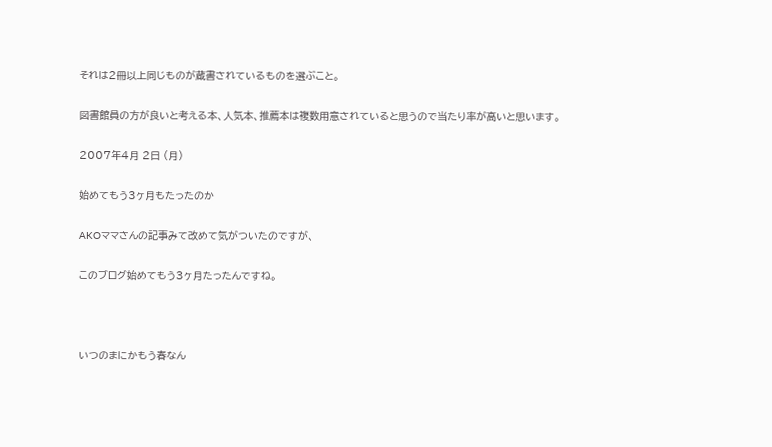それは2冊以上同じものが蔵書されているものを選ぶこと。

図書館員の方が良いと考える本、人気本、推薦本は複数用意されていると思うので当たり率が高いと思います。

2007年4月 2日 (月)

始めてもう3ヶ月もたったのか

AKOママさんの記事みて改めて気がついたのですが、

このブログ始めてもう3ヶ月たったんですね。



いつのまにかもう春なん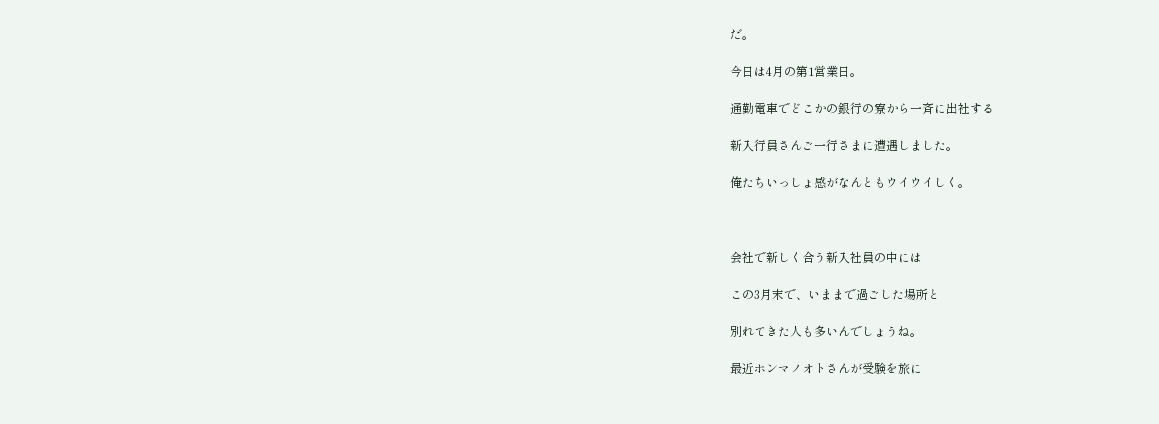だ。

今日は4月の第1営業日。

通勤電車でどこかの銀行の寮から一斉に出社する

新入行員さんご一行さまに遭遇しました。

俺たちいっしょ感がなんともウイウイしく。



会社で新しく合う新入社員の中には

この3月末で、いままで過ごした場所と

別れてきた人も多いんでしょうね。

最近ホンマノオトさんが受験を旅に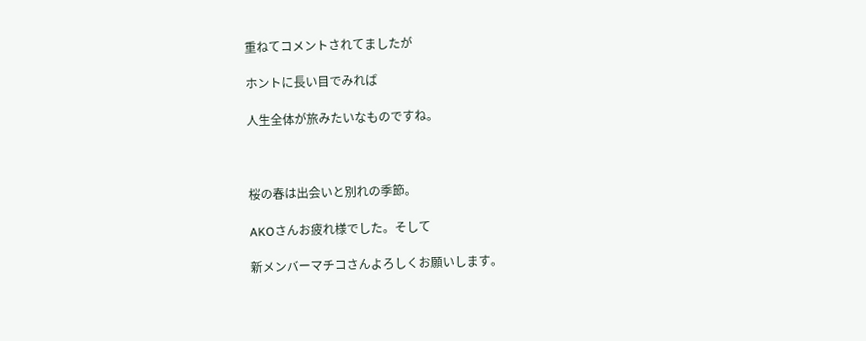重ねてコメントされてましたが

ホントに長い目でみれば

人生全体が旅みたいなものですね。



桜の春は出会いと別れの季節。

AKOさんお疲れ様でした。そして

新メンバーマチコさんよろしくお願いします。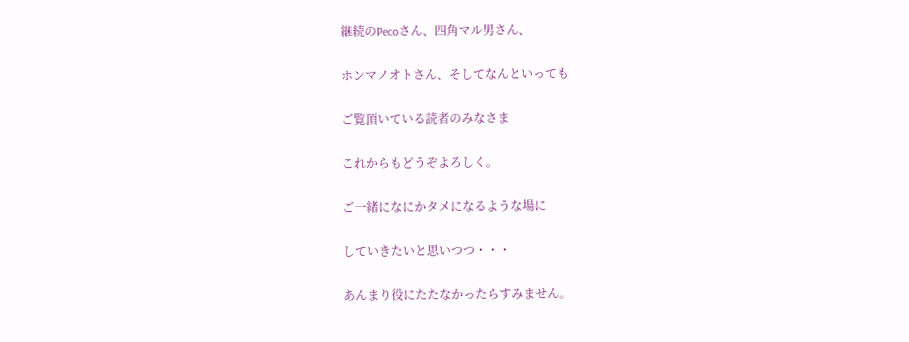継続のPecoさん、四角マル男さん、

ホンマノオトさん、そしてなんといっても

ご覧頂いている読者のみなさま

これからもどうぞよろしく。

ご一緒になにかタメになるような場に

していきたいと思いつつ・・・

あんまり役にたたなかったらすみません。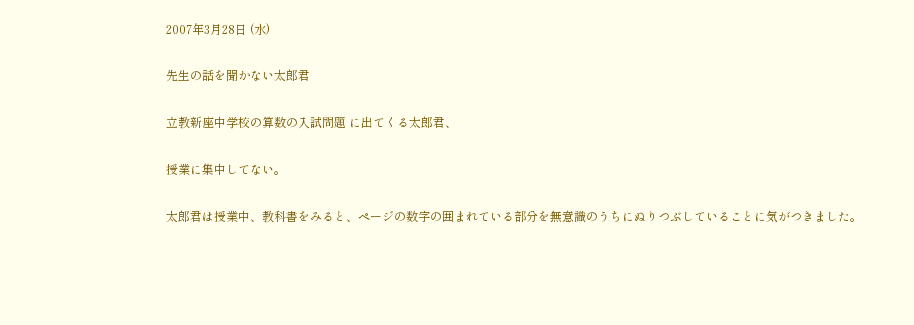2007年3月28日 (水)

先生の話を聞かない太郎君

立教新座中学校の算数の入試問題 に出てくる太郎君、

授業に集中してない。

太郎君は授業中、教科書をみると、ページの数字の囲まれている部分を無意識のうちにぬりつぶしていることに気がつきました。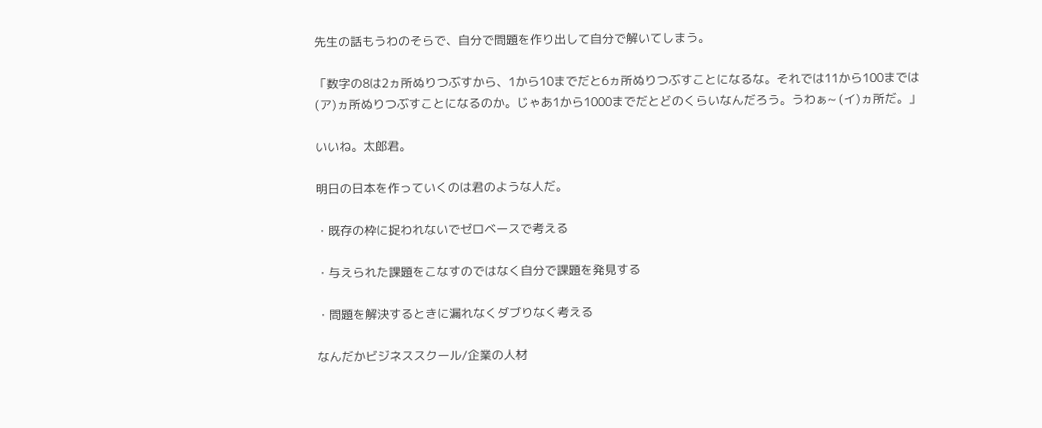先生の話もうわのそらで、自分で問題を作り出して自分で解いてしまう。

「数字の8は2ヵ所ぬりつぶすから、1から10までだと6ヵ所ぬりつぶすことになるな。それでは11から100までは(ア)ヵ所ぬりつぶすことになるのか。じゃあ1から1000までだとどのくらいなんだろう。うわぁ~ (イ)ヵ所だ。」

いいね。太郎君。

明日の日本を作っていくのは君のような人だ。

・既存の枠に捉われないでゼロベースで考える

・与えられた課題をこなすのではなく自分で課題を発見する

・問題を解決するときに漏れなくダブりなく考える

なんだかビジネススクール/企業の人材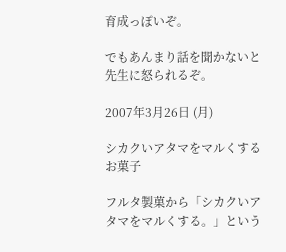育成っぽいぞ。

でもあんまり話を聞かないと先生に怒られるぞ。

2007年3月26日 (月)

シカクいアタマをマルくするお菓子

フルタ製菓から「シカクいアタマをマルくする。」という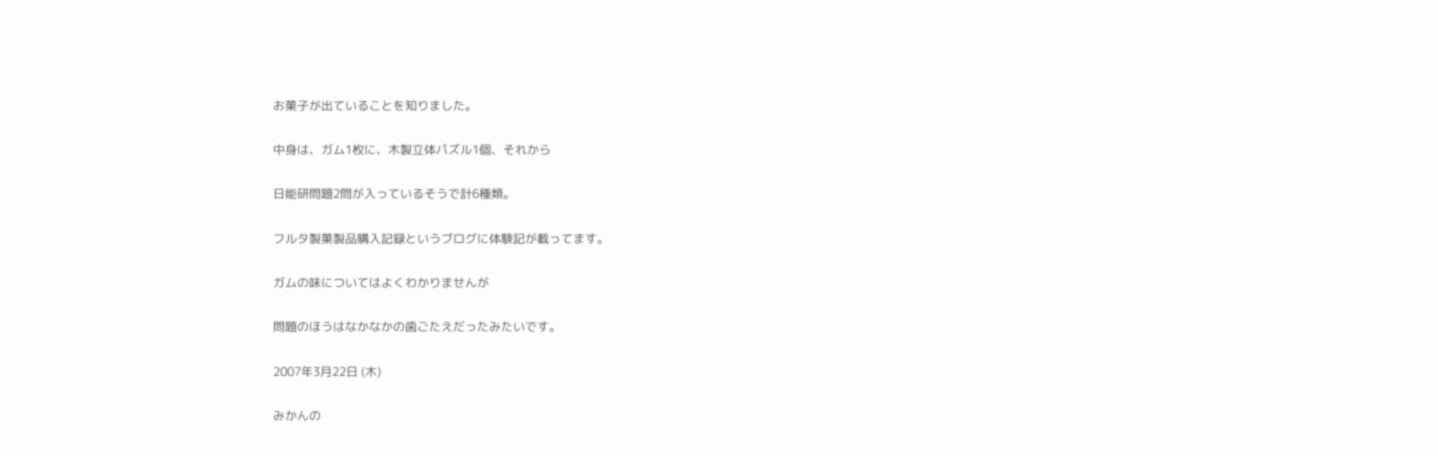お菓子が出ていることを知りました。

中身は、ガム1枚に、木製立体パズル1個、それから

日能研問題2問が入っているそうで計6種類。

フルタ製菓製品購入記録というブログに体験記が載ってます。

ガムの味についてはよくわかりませんが

問題のほうはなかなかの歯ごたえだったみたいです。

2007年3月22日 (木)

みかんの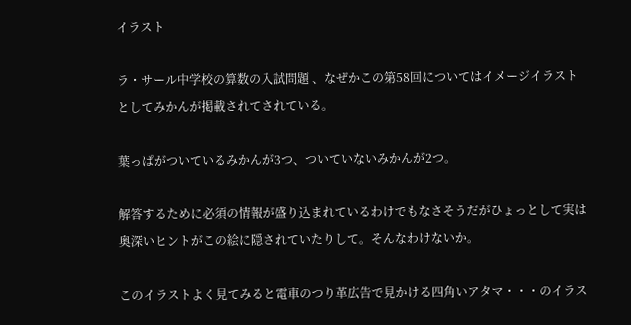イラスト

ラ・サール中学校の算数の入試問題 、なぜかこの第58回についてはイメージイラストとしてみかんが掲載されてされている。

葉っぱがついているみかんが3つ、ついていないみかんが2つ。

解答するために必須の情報が盛り込まれているわけでもなさそうだがひょっとして実は奥深いヒントがこの絵に隠されていたりして。そんなわけないか。

このイラストよく見てみると電車のつり革広告で見かける四角いアタマ・・・のイラス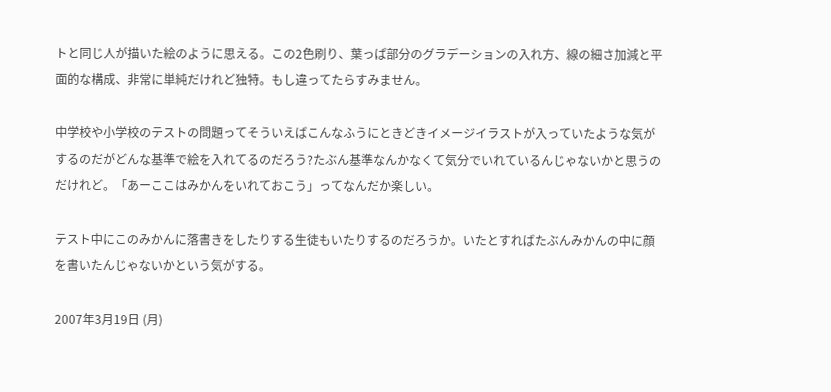トと同じ人が描いた絵のように思える。この2色刷り、葉っぱ部分のグラデーションの入れ方、線の細さ加減と平面的な構成、非常に単純だけれど独特。もし違ってたらすみません。

中学校や小学校のテストの問題ってそういえばこんなふうにときどきイメージイラストが入っていたような気がするのだがどんな基準で絵を入れてるのだろう?たぶん基準なんかなくて気分でいれているんじゃないかと思うのだけれど。「あーここはみかんをいれておこう」ってなんだか楽しい。

テスト中にこのみかんに落書きをしたりする生徒もいたりするのだろうか。いたとすればたぶんみかんの中に顔を書いたんじゃないかという気がする。

2007年3月19日 (月)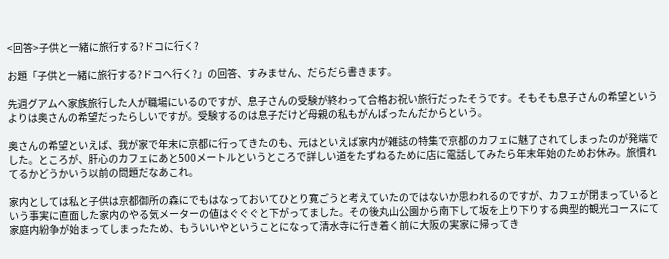<回答>子供と一緒に旅行する?ドコに行く?

お題「子供と一緒に旅行する?ドコへ行く?」の回答、すみません、だらだら書きます。

先週グアムへ家族旅行した人が職場にいるのですが、息子さんの受験が終わって合格お祝い旅行だったそうです。そもそも息子さんの希望というよりは奥さんの希望だったらしいですが。受験するのは息子だけど母親の私もがんぱったんだからという。

奥さんの希望といえば、我が家で年末に京都に行ってきたのも、元はといえば家内が雑誌の特集で京都のカフェに魅了されてしまったのが発端でした。ところが、肝心のカフェにあと500メートルというところで詳しい道をたずねるために店に電話してみたら年末年始のためお休み。旅慣れてるかどうかいう以前の問題だなあこれ。

家内としては私と子供は京都御所の森にでもはなっておいてひとり寛ごうと考えていたのではないか思われるのですが、カフェが閉まっているという事実に直面した家内のやる気メーターの値はぐぐぐと下がってました。その後丸山公園から南下して坂を上り下りする典型的観光コースにて家庭内紛争が始まってしまったため、もういいやということになって清水寺に行き着く前に大阪の実家に帰ってき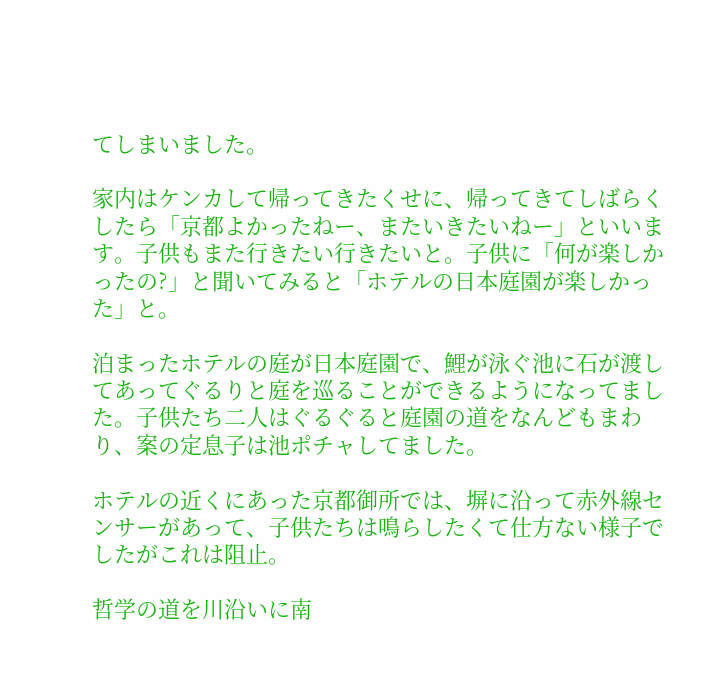てしまいました。

家内はケンカして帰ってきたくせに、帰ってきてしばらくしたら「京都よかったねー、またいきたいねー」といいます。子供もまた行きたい行きたいと。子供に「何が楽しかったの?」と聞いてみると「ホテルの日本庭園が楽しかった」と。

泊まったホテルの庭が日本庭園で、鯉が泳ぐ池に石が渡してあってぐるりと庭を巡ることができるようになってました。子供たち二人はぐるぐると庭園の道をなんどもまわり、案の定息子は池ポチャしてました。

ホテルの近くにあった京都御所では、塀に沿って赤外線センサーがあって、子供たちは鳴らしたくて仕方ない様子でしたがこれは阻止。

哲学の道を川沿いに南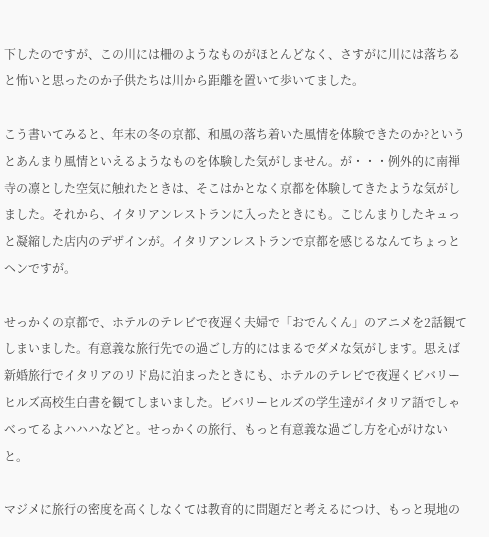下したのですが、この川には柵のようなものがほとんどなく、さすがに川には落ちると怖いと思ったのか子供たちは川から距離を置いて歩いてました。

こう書いてみると、年末の冬の京都、和風の落ち着いた風情を体験できたのか?というとあんまり風情といえるようなものを体験した気がしません。が・・・例外的に南禅寺の凛とした空気に触れたときは、そこはかとなく京都を体験してきたような気がしました。それから、イタリアンレストランに入ったときにも。こじんまりしたキュっと凝縮した店内のデザインが。イタリアンレストランで京都を感じるなんてちょっとヘンですが。

せっかくの京都で、ホテルのテレビで夜遅く夫婦で「おでんくん」のアニメを2話観てしまいました。有意義な旅行先での過ごし方的にはまるでダメな気がします。思えば新婚旅行でイタリアのリド島に泊まったときにも、ホテルのテレビで夜遅くビバリーヒルズ高校生白書を観てしまいました。ビバリーヒルズの学生達がイタリア語でしゃべってるよハハハなどと。せっかくの旅行、もっと有意義な過ごし方を心がけないと。

マジメに旅行の密度を高くしなくては教育的に問題だと考えるにつけ、もっと現地の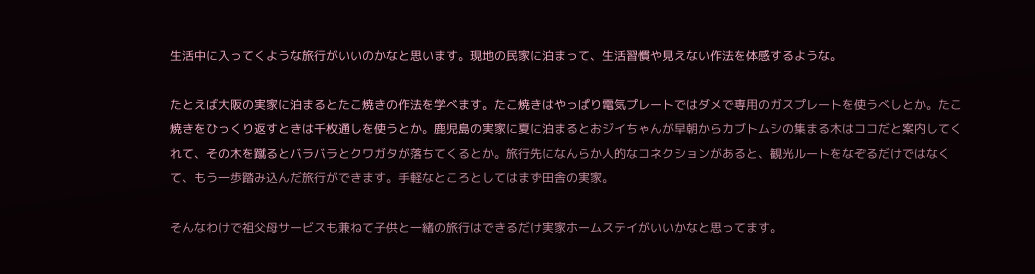生活中に入ってくような旅行がいいのかなと思います。現地の民家に泊まって、生活習慣や見えない作法を体感するような。

たとえば大阪の実家に泊まるとたこ焼きの作法を学べます。たこ焼きはやっぱり電気プレートではダメで専用のガスプレートを使うべしとか。たこ焼きをひっくり返すときは千枚通しを使うとか。鹿児島の実家に夏に泊まるとおジイちゃんが早朝からカブトムシの集まる木はココだと案内してくれて、その木を蹴るとバラバラとクワガタが落ちてくるとか。旅行先になんらか人的なコネクションがあると、観光ルートをなぞるだけではなくて、もう一歩踏み込んだ旅行ができます。手軽なところとしてはまず田舎の実家。

そんなわけで祖父母サービスも兼ねて子供と一緒の旅行はできるだけ実家ホームステイがいいかなと思ってます。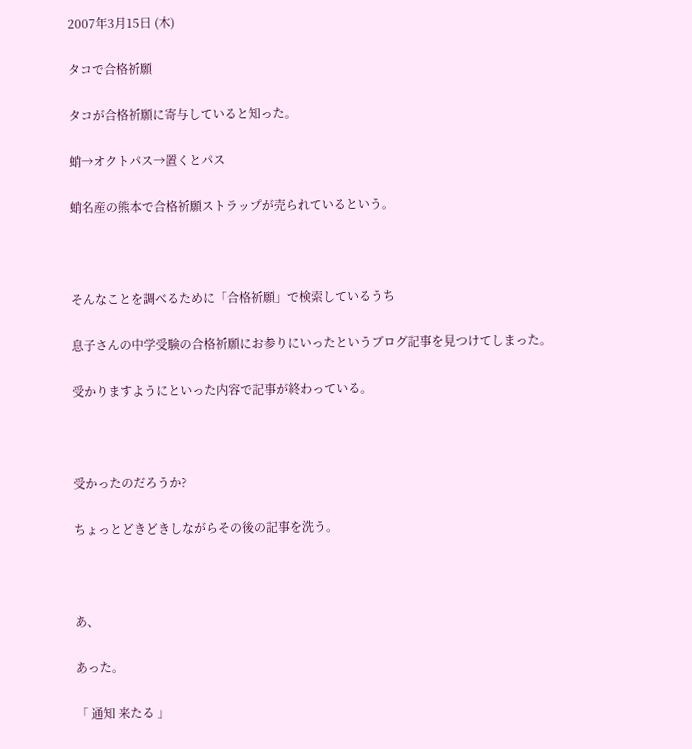2007年3月15日 (木)

タコで合格祈願

タコが合格祈願に寄与していると知った。

蛸→オクトパス→置くとパス

蛸名産の熊本で合格祈願ストラップが売られているという。



そんなことを調べるために「合格祈願」で検索しているうち

息子さんの中学受験の合格祈願にお参りにいったというブログ記事を見つけてしまった。

受かりますようにといった内容で記事が終わっている。



受かったのだろうか?

ちょっとどきどきしながらその後の記事を洗う。



あ、

あった。

「 通知 来たる 」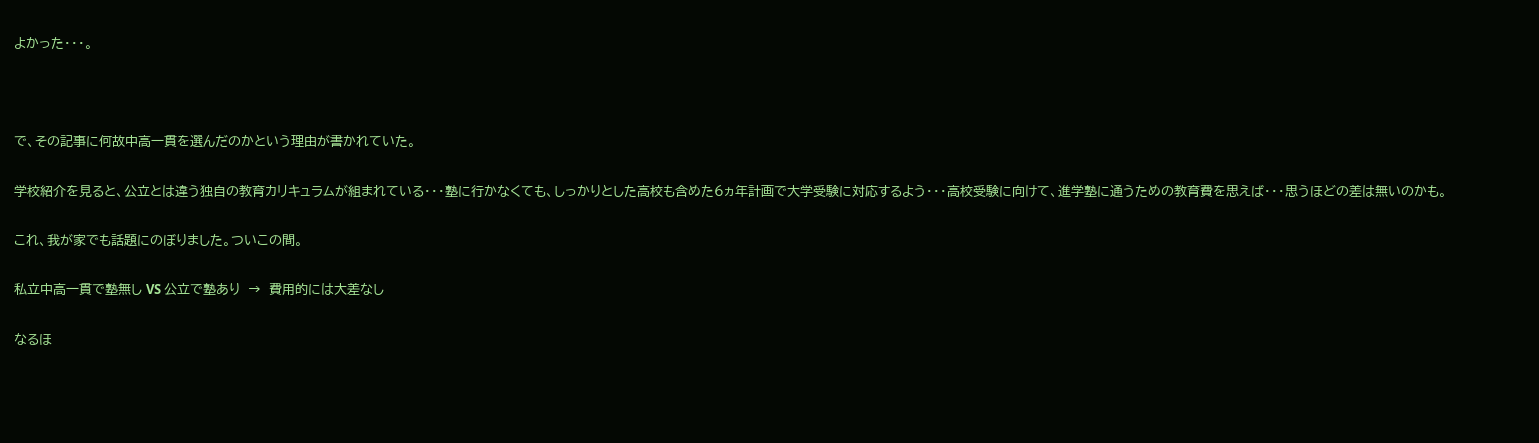よかった・・・。



で、その記事に何故中高一貫を選んだのかという理由が書かれていた。

学校紹介を見ると、公立とは違う独自の教育カリキュラムが組まれている・・・塾に行かなくても、しっかりとした高校も含めた6ヵ年計画で大学受験に対応するよう・・・高校受験に向けて、進学塾に通うための教育費を思えば・・・思うほどの差は無いのかも。

これ、我が家でも話題にのぼりました。ついこの間。

私立中高一貫で塾無し VS 公立で塾あり  →  費用的には大差なし

なるほ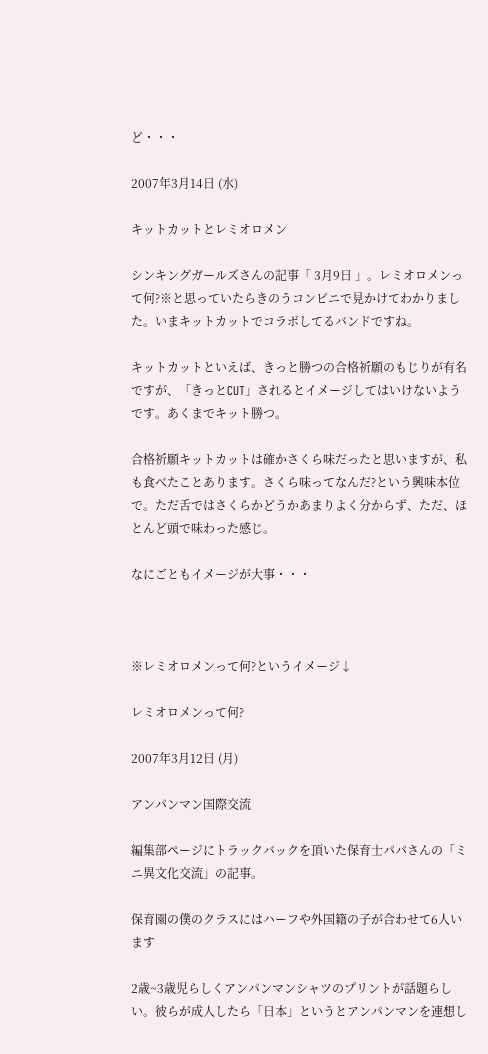ど・・・

2007年3月14日 (水)

キットカットとレミオロメン

シンキングガールズさんの記事「 3月9日 」。レミオロメンって何?※と思っていたらきのうコンビニで見かけてわかりました。いまキットカットでコラボしてるバンドですね。

キットカットといえば、きっと勝つの合格祈願のもじりが有名ですが、「きっとCUT」されるとイメージしてはいけないようです。あくまでキット勝つ。

合格祈願キットカットは確かさくら味だったと思いますが、私も食べたことあります。さくら味ってなんだ?という興味本位で。ただ舌ではさくらかどうかあまりよく分からず、ただ、ほとんど頭で味わった感じ。

なにごともイメージが大事・・・



※レミオロメンって何?というイメージ↓

レミオロメンって何?

2007年3月12日 (月)

アンパンマン国際交流

編集部ページにトラックバックを頂いた保育士パパさんの「ミニ異文化交流」の記事。

保育園の僕のクラスにはハーフや外国籍の子が合わせて6人います

2歳~3歳児らしくアンパンマンシャツのプリントが話題らしい。彼らが成人したら「日本」というとアンパンマンを連想し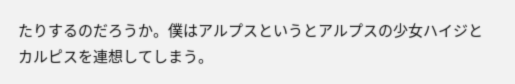たりするのだろうか。僕はアルプスというとアルプスの少女ハイジとカルピスを連想してしまう。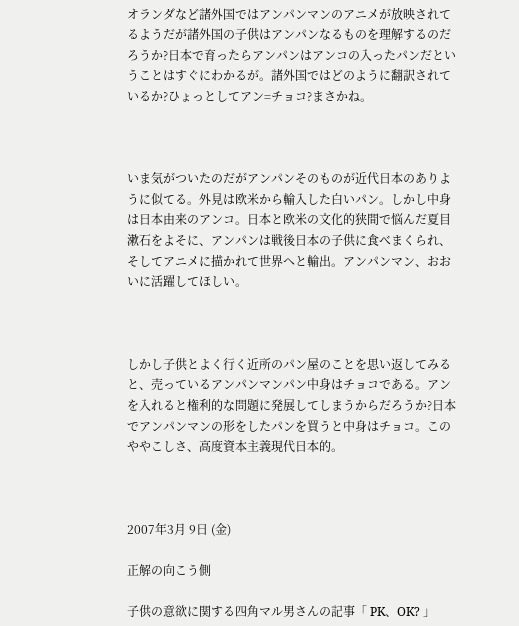オランダなど諸外国ではアンパンマンのアニメが放映されてるようだが諸外国の子供はアンパンなるものを理解するのだろうか?日本で育ったらアンパンはアンコの入ったパンだということはすぐにわかるが。諸外国ではどのように翻訳されているか?ひょっとしてアン=チョコ?まさかね。



いま気がついたのだがアンパンそのものが近代日本のありように似てる。外見は欧米から輸入した白いパン。しかし中身は日本由来のアンコ。日本と欧米の文化的狭間で悩んだ夏目漱石をよそに、アンパンは戦後日本の子供に食べまくられ、そしてアニメに描かれて世界へと輸出。アンパンマン、おおいに活躍してほしい。



しかし子供とよく行く近所のパン屋のことを思い返してみると、売っているアンパンマンパン中身はチョコである。アンを入れると権利的な問題に発展してしまうからだろうか?日本でアンパンマンの形をしたパンを買うと中身はチョコ。このややこしさ、高度資本主義現代日本的。



2007年3月 9日 (金)

正解の向こう側

子供の意欲に関する四角マル男さんの記事「 PK、OK? 」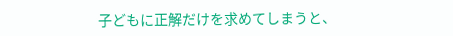子どもに正解だけを求めてしまうと、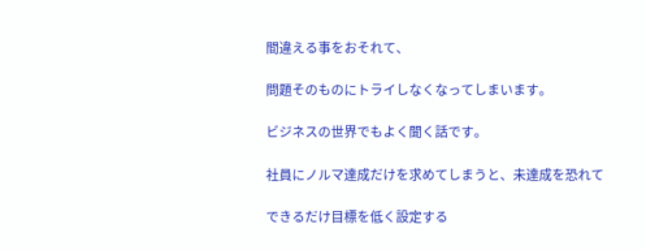間違える事をおそれて、

問題そのものにトライしなくなってしまいます。

ビジネスの世界でもよく聞く話です。

社員にノルマ達成だけを求めてしまうと、未達成を恐れて

できるだけ目標を低く設定する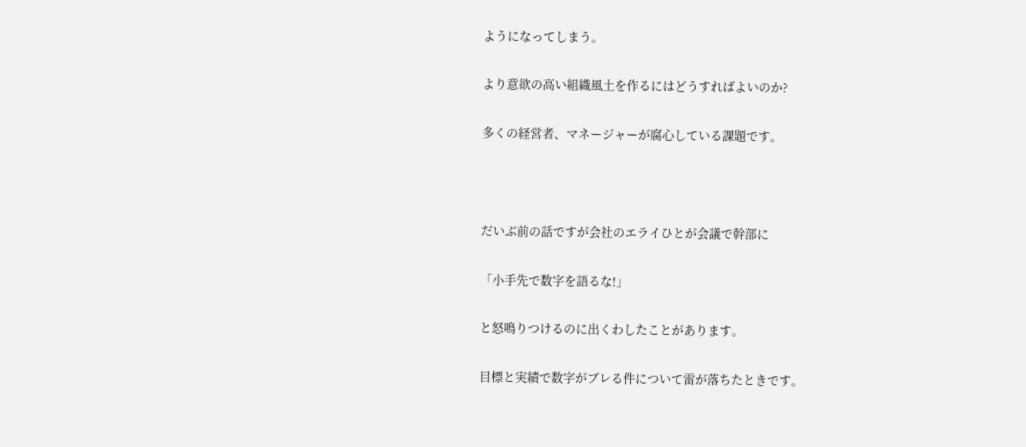ようになってしまう。

より意欲の高い組織風土を作るにはどうすればよいのか?

多くの経営者、マネージャーが腐心している課題です。



だいぶ前の話ですが会社のエライひとが会議で幹部に

「小手先で数字を語るな!」

と怒鳴りつけるのに出くわしたことがあります。

目標と実績で数字がブレる件について雷が落ちたときです。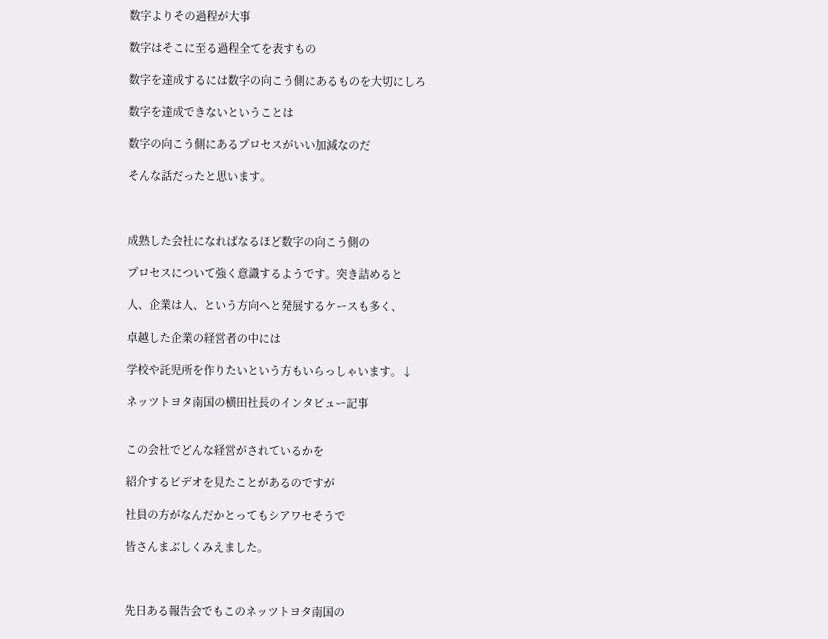数字よりその過程が大事

数字はそこに至る過程全てを表すもの

数字を達成するには数字の向こう側にあるものを大切にしろ

数字を達成できないということは

数字の向こう側にあるプロセスがいい加減なのだ

そんな話だったと思います。



成熟した会社になればなるほど数字の向こう側の

プロセスについて強く意識するようです。突き詰めると

人、企業は人、という方向へと発展するケースも多く、

卓越した企業の経営者の中には

学校や託児所を作りたいという方もいらっしゃいます。↓

ネッツトヨタ南国の横田社長のインタビュー記事


この会社でどんな経営がされているかを

紹介するビデオを見たことがあるのですが

社員の方がなんだかとってもシアワセそうで

皆さんまぶしくみえました。



先日ある報告会でもこのネッツトヨタ南国の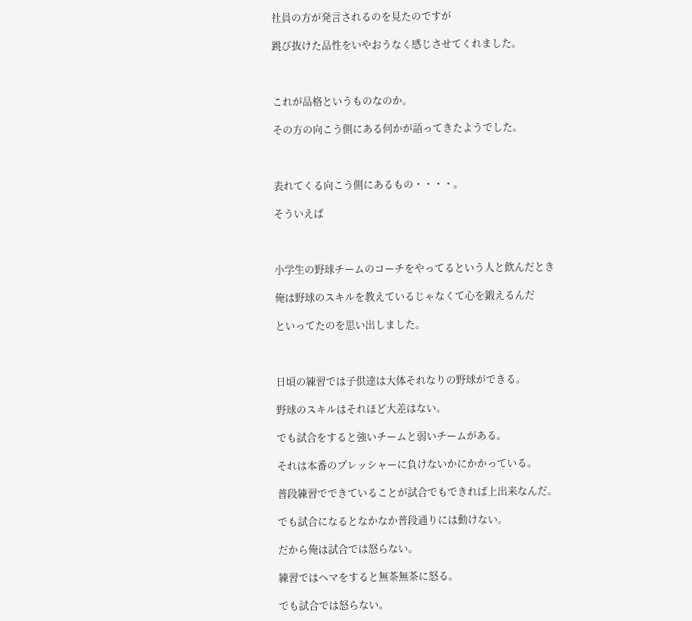社員の方が発言されるのを見たのですが

跳び抜けた品性をいやおうなく感じさせてくれました。



これが品格というものなのか。

その方の向こう側にある何かが語ってきたようでした。



表れてくる向こう側にあるもの・・・・。

そういえば



小学生の野球チームのコーチをやってるという人と飲んだとき

俺は野球のスキルを教えているじゃなくて心を鍛えるんだ

といってたのを思い出しました。



日頃の練習では子供達は大体それなりの野球ができる。

野球のスキルはそれほど大差はない。

でも試合をすると強いチームと弱いチームがある。

それは本番のプレッシャーに負けないかにかかっている。

普段練習でできていることが試合でもできれば上出来なんだ。

でも試合になるとなかなか普段通りには動けない。

だから俺は試合では怒らない。

練習ではヘマをすると無茶無茶に怒る。

でも試合では怒らない。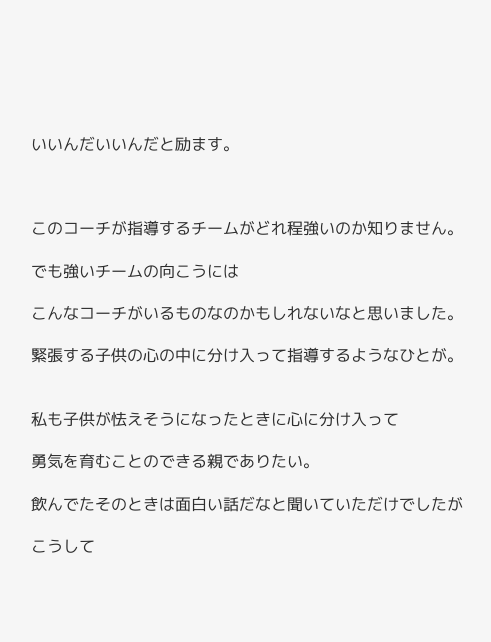いいんだいいんだと励ます。



このコーチが指導するチームがどれ程強いのか知りません。

でも強いチームの向こうには

こんなコーチがいるものなのかもしれないなと思いました。

緊張する子供の心の中に分け入って指導するようなひとが。


私も子供が怯えそうになったときに心に分け入って

勇気を育むことのできる親でありたい。

飲んでたそのときは面白い話だなと聞いていただけでしたが

こうして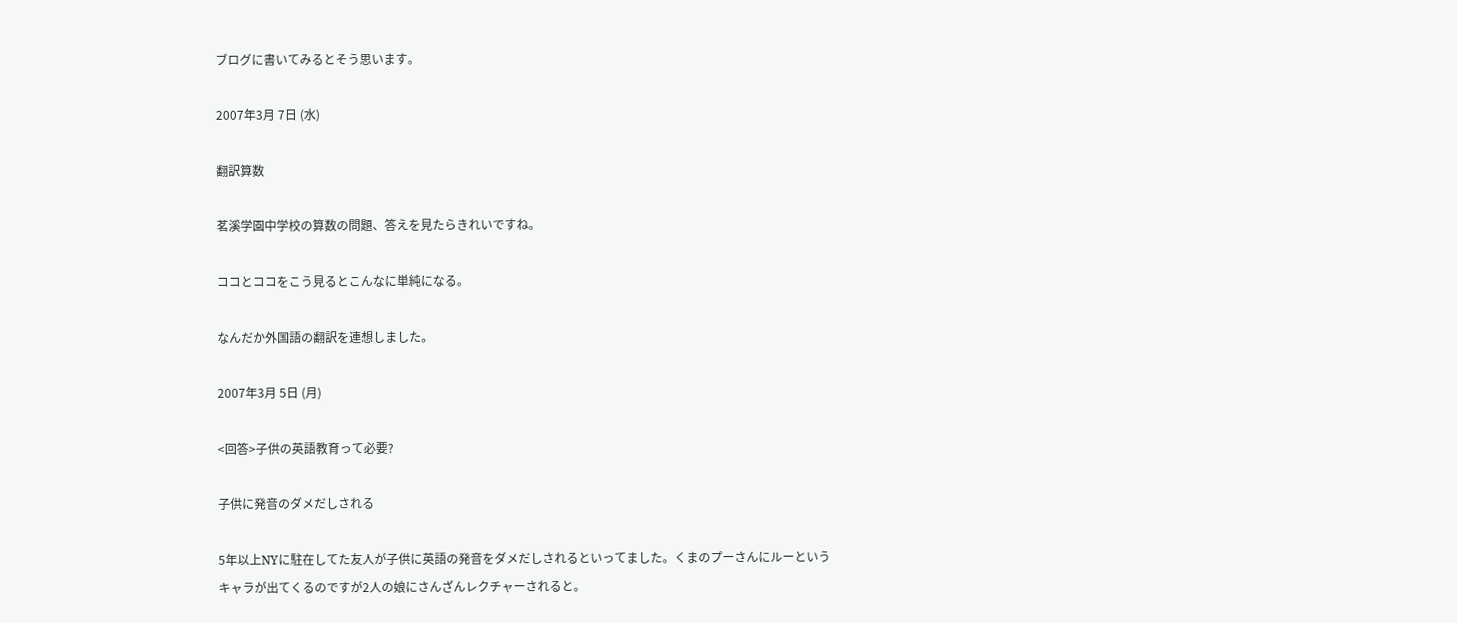ブログに書いてみるとそう思います。

2007年3月 7日 (水)

翻訳算数

茗溪学園中学校の算数の問題、答えを見たらきれいですね。

ココとココをこう見るとこんなに単純になる。

なんだか外国語の翻訳を連想しました。

2007年3月 5日 (月)

<回答>子供の英語教育って必要?

子供に発音のダメだしされる

5年以上NYに駐在してた友人が子供に英語の発音をダメだしされるといってました。くまのプーさんにルーというキャラが出てくるのですが2人の娘にさんざんレクチャーされると。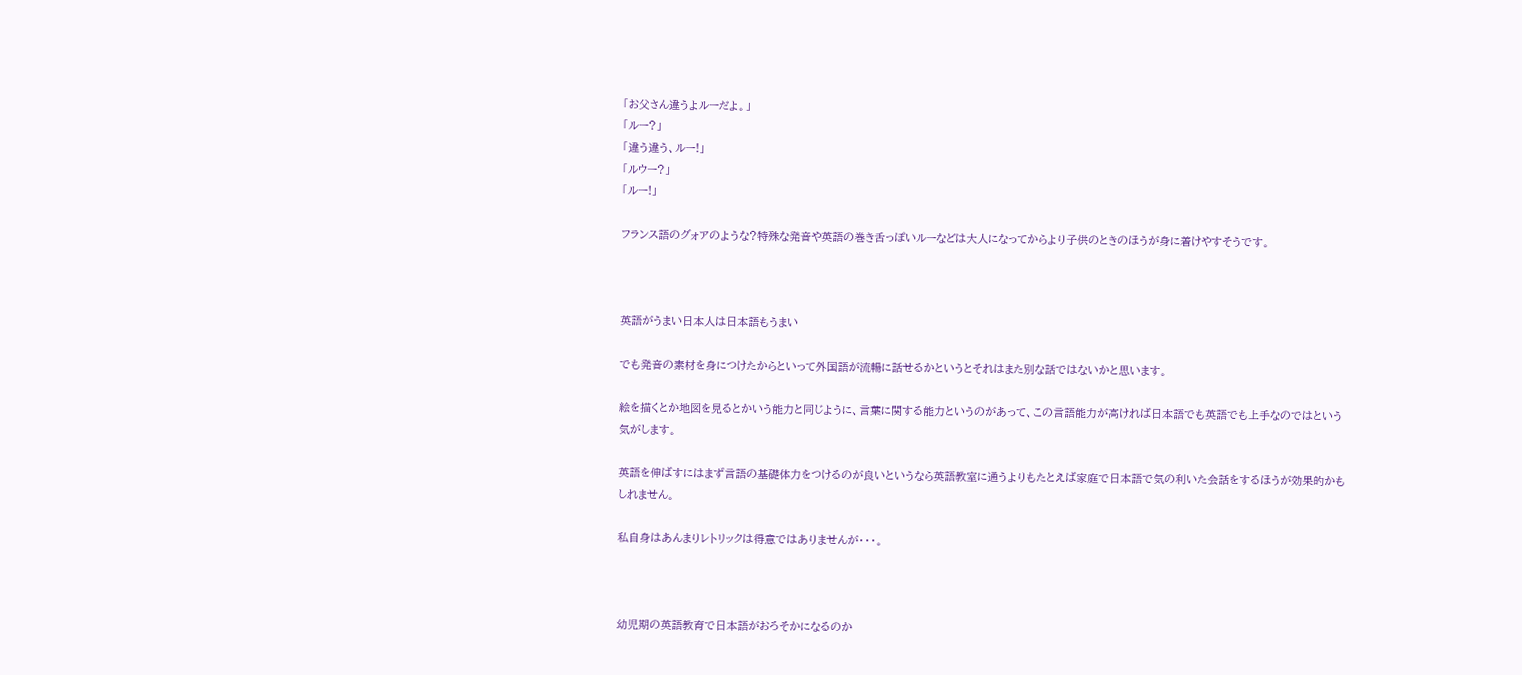「お父さん違うよルーだよ。」
「ルー?」
「違う違う、ルー!」
「ルウー?」
「ルー!」

フランス語のグォアのような?特殊な発音や英語の巻き舌っぽいルーなどは大人になってからより子供のときのほうが身に着けやすそうです。



英語がうまい日本人は日本語もうまい

でも発音の素材を身につけたからといって外国語が流暢に話せるかというとそれはまた別な話ではないかと思います。

絵を描くとか地図を見るとかいう能力と同じように、言葉に関する能力というのがあって、この言語能力が高ければ日本語でも英語でも上手なのではという気がします。

英語を伸ばすにはまず言語の基礎体力をつけるのが良いというなら英語教室に通うよりもたとえば家庭で日本語で気の利いた会話をするほうが効果的かもしれません。

私自身はあんまりレトリックは得意ではありませんが・・・。



幼児期の英語教育で日本語がおろそかになるのか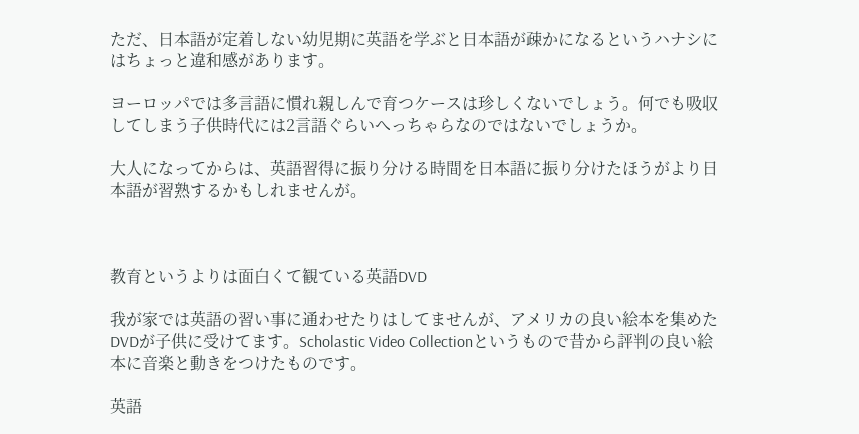ただ、日本語が定着しない幼児期に英語を学ぶと日本語が疎かになるというハナシにはちょっと違和感があります。

ヨーロッパでは多言語に慣れ親しんで育つケースは珍しくないでしょう。何でも吸収してしまう子供時代には2言語ぐらいへっちゃらなのではないでしょうか。

大人になってからは、英語習得に振り分ける時間を日本語に振り分けたほうがより日本語が習熟するかもしれませんが。



教育というよりは面白くて観ている英語DVD

我が家では英語の習い事に通わせたりはしてませんが、アメリカの良い絵本を集めたDVDが子供に受けてます。Scholastic Video Collectionというもので昔から評判の良い絵本に音楽と動きをつけたものです。

英語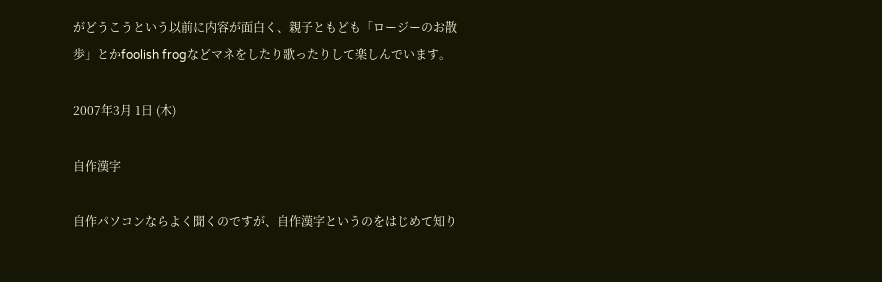がどうこうという以前に内容が面白く、親子ともども「ロージーのお散歩」とかfoolish frogなどマネをしたり歌ったりして楽しんでいます。

2007年3月 1日 (木)

自作漢字

自作パソコンならよく聞くのですが、自作漢字というのをはじめて知り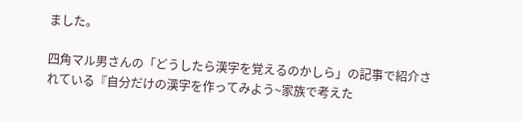ました。

四角マル男さんの「どうしたら漢字を覚えるのかしら」の記事で紹介されている『自分だけの漢字を作ってみよう~家族で考えた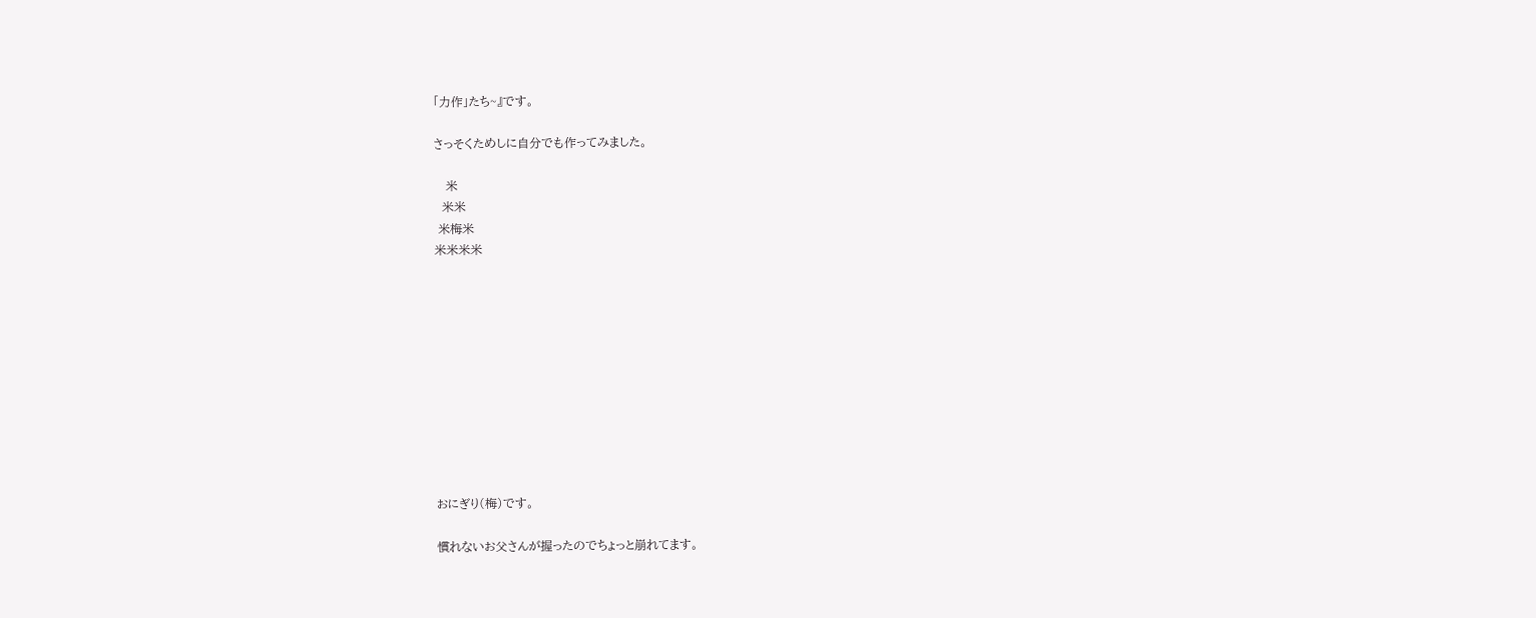「力作」たち~』です。

さっそくためしに自分でも作ってみました。

   米
  米米
 米梅米
米米米米











おにぎり(梅)です。

慣れないお父さんが握ったのでちょっと崩れてます。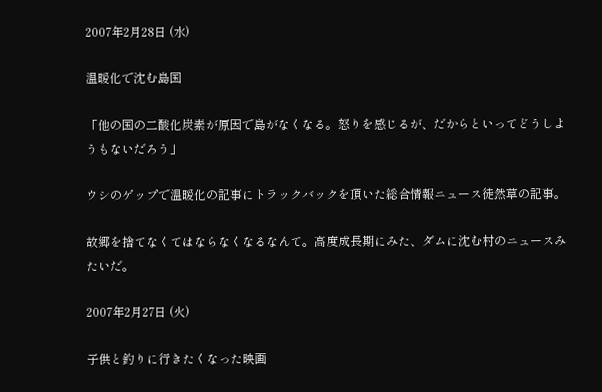2007年2月28日 (水)

温暖化で沈む島国

「他の国の二酸化炭素が原因で島がなくなる。怒りを感じるが、だからといってどうしよ うもないだろう」

ウシのゲップで温暖化の記事にトラックバックを頂いた総合情報ニュース徒然草の記事。

故郷を捨てなくてはならなくなるなんて。高度成長期にみた、ダムに沈む村のニュースみたいだ。

2007年2月27日 (火)

子供と釣りに行きたくなった映画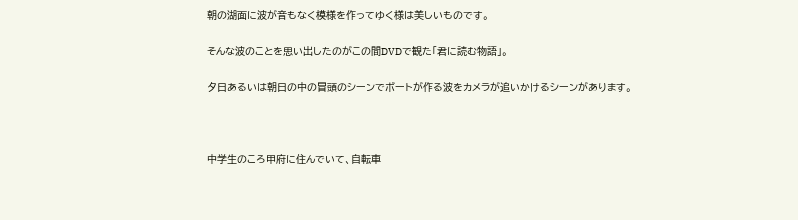朝の湖面に波が音もなく模様を作ってゆく様は美しいものです。

そんな波のことを思い出したのがこの間DVDで観た「君に読む物語」。

夕日あるいは朝日の中の冒頭のシーンでボートが作る波をカメラが追いかけるシーンがあります。



中学生のころ甲府に住んでいて、自転車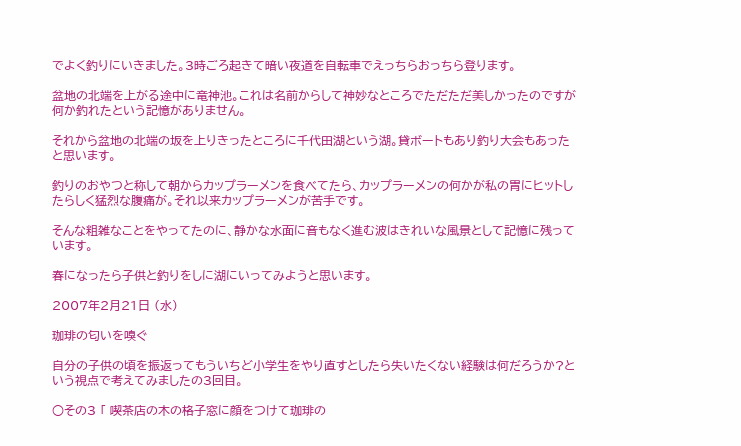でよく釣りにいきました。3時ごろ起きて暗い夜道を自転車でえっちらおっちら登ります。

盆地の北端を上がる途中に竜神池。これは名前からして神妙なところでただただ美しかったのですが何か釣れたという記憶がありません。

それから盆地の北端の坂を上りきったところに千代田湖という湖。貸ボートもあり釣り大会もあったと思います。

釣りのおやつと称して朝からカップラーメンを食べてたら、カップラーメンの何かが私の胃にヒットしたらしく猛烈な腹痛が。それ以来カップラーメンが苦手です。

そんな粗雑なことをやってたのに、静かな水面に音もなく進む波はきれいな風景として記憶に残っています。

春になったら子供と釣りをしに湖にいってみようと思います。

2007年2月21日 (水)

珈琲の匂いを嗅ぐ

自分の子供の頃を振返ってもういちど小学生をやり直すとしたら失いたくない経験は何だろうか?という視点で考えてみましたの3回目。

○その3 「 喫茶店の木の格子窓に顔をつけて珈琲の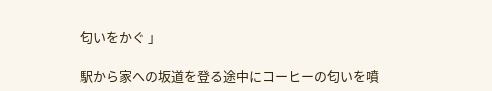匂いをかぐ 」

駅から家への坂道を登る途中にコーヒーの匂いを噴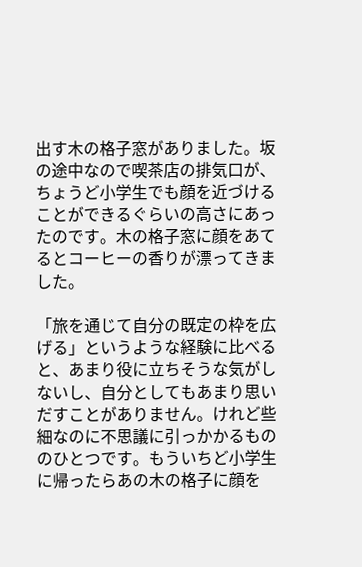出す木の格子窓がありました。坂の途中なので喫茶店の排気口が、ちょうど小学生でも顔を近づけることができるぐらいの高さにあったのです。木の格子窓に顔をあてるとコーヒーの香りが漂ってきました。

「旅を通じて自分の既定の枠を広げる」というような経験に比べると、あまり役に立ちそうな気がしないし、自分としてもあまり思いだすことがありません。けれど些細なのに不思議に引っかかるもののひとつです。もういちど小学生に帰ったらあの木の格子に顔を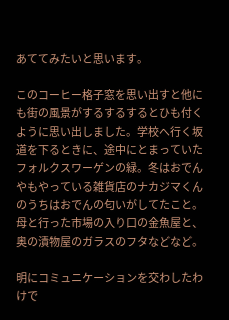あててみたいと思います。

このコーヒー格子窓を思い出すと他にも街の風景がするするするとひも付くように思い出しました。学校へ行く坂道を下るときに、途中にとまっていたフォルクスワーゲンの緑。冬はおでんやもやっている雑貨店のナカジマくんのうちはおでんの匂いがしてたこと。母と行った市場の入り口の金魚屋と、奥の漬物屋のガラスのフタなどなど。

明にコミュニケーションを交わしたわけで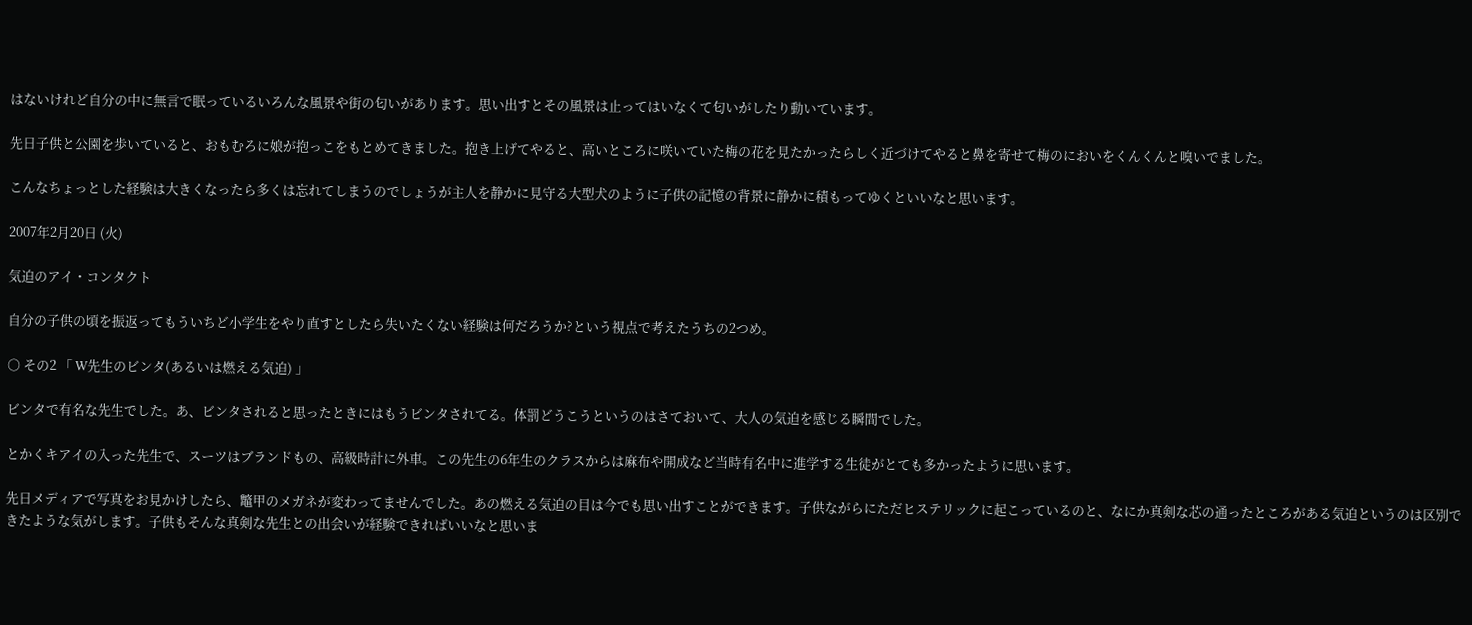はないけれど自分の中に無言で眠っているいろんな風景や街の匂いがあります。思い出すとその風景は止ってはいなくて匂いがしたり動いています。

先日子供と公園を歩いていると、おもむろに娘が抱っこをもとめてきました。抱き上げてやると、高いところに咲いていた梅の花を見たかったらしく近づけてやると鼻を寄せて梅のにおいをくんくんと嗅いでました。

こんなちょっとした経験は大きくなったら多くは忘れてしまうのでしょうが主人を静かに見守る大型犬のように子供の記憶の背景に静かに積もってゆくといいなと思います。

2007年2月20日 (火)

気迫のアイ・コンタクト

自分の子供の頃を振返ってもういちど小学生をやり直すとしたら失いたくない経験は何だろうか?という視点で考えたうちの2つめ。

○ その2 「 W先生のビンタ(あるいは燃える気迫) 」

ビンタで有名な先生でした。あ、ビンタされると思ったときにはもうビンタされてる。体罰どうこうというのはさておいて、大人の気迫を感じる瞬間でした。

とかくキアイの入った先生で、スーツはブランドもの、高級時計に外車。この先生の6年生のクラスからは麻布や開成など当時有名中に進学する生徒がとても多かったように思います。

先日メディアで写真をお見かけしたら、鼈甲のメガネが変わってませんでした。あの燃える気迫の目は今でも思い出すことができます。子供ながらにただヒステリックに起こっているのと、なにか真剣な芯の通ったところがある気迫というのは区別できたような気がします。子供もそんな真剣な先生との出会いが経験できればいいなと思いま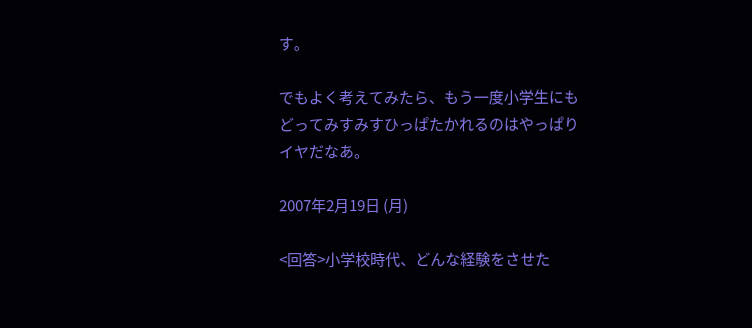す。

でもよく考えてみたら、もう一度小学生にもどってみすみすひっぱたかれるのはやっぱりイヤだなあ。

2007年2月19日 (月)

<回答>小学校時代、どんな経験をさせた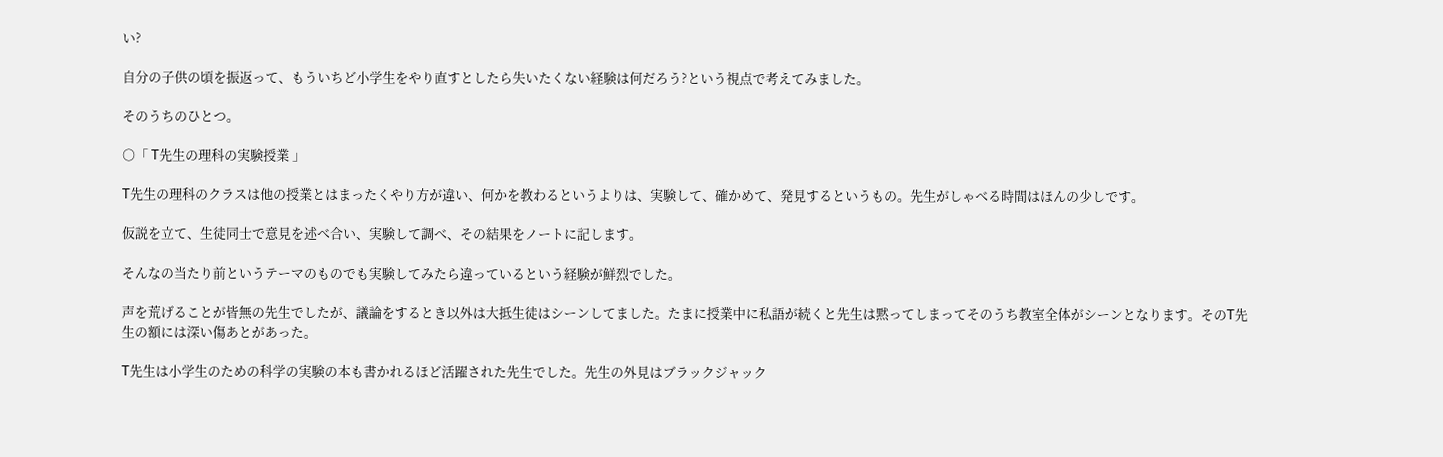い?

自分の子供の頃を振返って、もういちど小学生をやり直すとしたら失いたくない経験は何だろう?という視点で考えてみました。

そのうちのひとつ。

○「 T先生の理科の実験授業 」

T先生の理科のクラスは他の授業とはまったくやり方が違い、何かを教わるというよりは、実験して、確かめて、発見するというもの。先生がしゃべる時間はほんの少しです。

仮説を立て、生徒同士で意見を述べ合い、実験して調べ、その結果をノートに記します。

そんなの当たり前というテーマのものでも実験してみたら違っているという経験が鮮烈でした。

声を荒げることが皆無の先生でしたが、議論をするとき以外は大抵生徒はシーンしてました。たまに授業中に私語が続くと先生は黙ってしまってそのうち教室全体がシーンとなります。そのT先生の額には深い傷あとがあった。

T先生は小学生のための科学の実験の本も書かれるほど活躍された先生でした。先生の外見はブラックジャック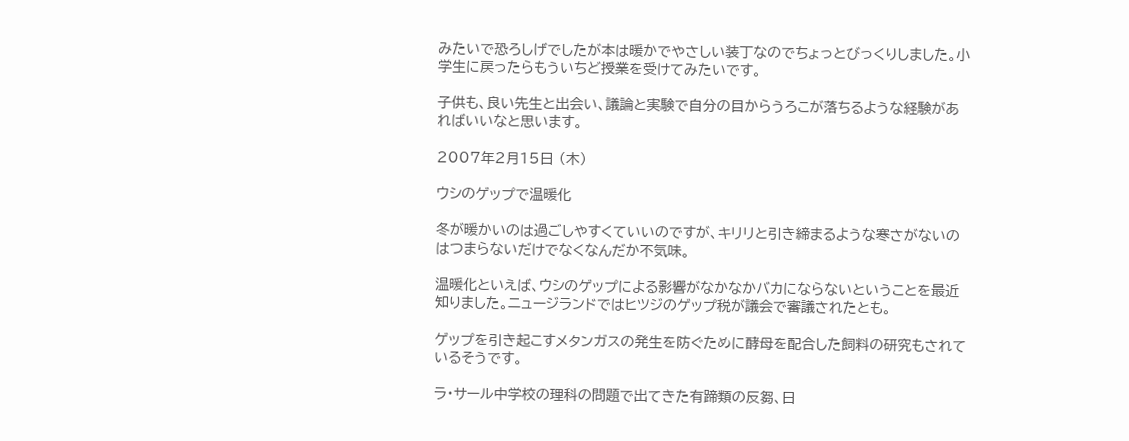みたいで恐ろしげでしたが本は暖かでやさしい装丁なのでちょっとびっくりしました。小学生に戻ったらもういちど授業を受けてみたいです。

子供も、良い先生と出会い、議論と実験で自分の目からうろこが落ちるような経験があればいいなと思います。

2007年2月15日 (木)

ウシのゲップで温暖化

冬が暖かいのは過ごしやすくていいのですが、キリリと引き締まるような寒さがないのはつまらないだけでなくなんだか不気味。

温暖化といえば、ウシのゲップによる影響がなかなかバカにならないということを最近知りました。ニュージランドではヒツジのゲップ税が議会で審議されたとも。

ゲップを引き起こすメタンガスの発生を防ぐために酵母を配合した飼料の研究もされているそうです。

ラ・サール中学校の理科の問題で出てきた有蹄類の反芻、日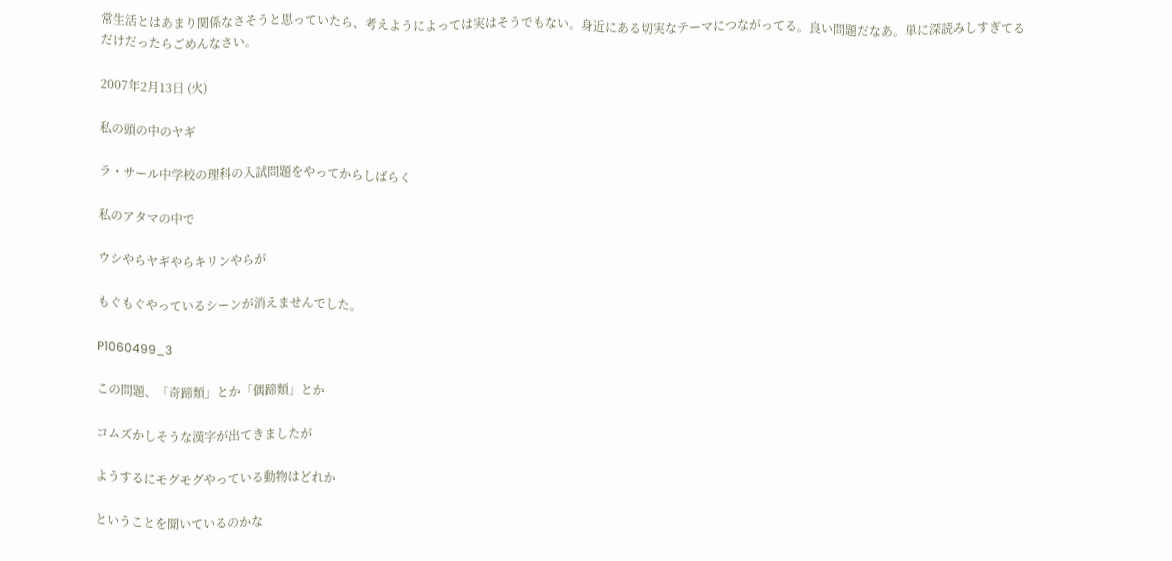常生活とはあまり関係なさそうと思っていたら、考えようによっては実はそうでもない。身近にある切実なテーマにつながってる。良い問題だなあ。単に深読みしすぎてるだけだったらごめんなさい。

2007年2月13日 (火)

私の頭の中のヤギ

ラ・サール中学校の理科の入試問題をやってからしばらく

私のアタマの中で

ウシやらヤギやらキリンやらが

もぐもぐやっているシーンが消えませんでした。

P1060499_3

この問題、「奇蹄類」とか「偶蹄類」とか

コムズかしそうな漢字が出てきましたが

ようするにモグモグやっている動物はどれか

ということを聞いているのかな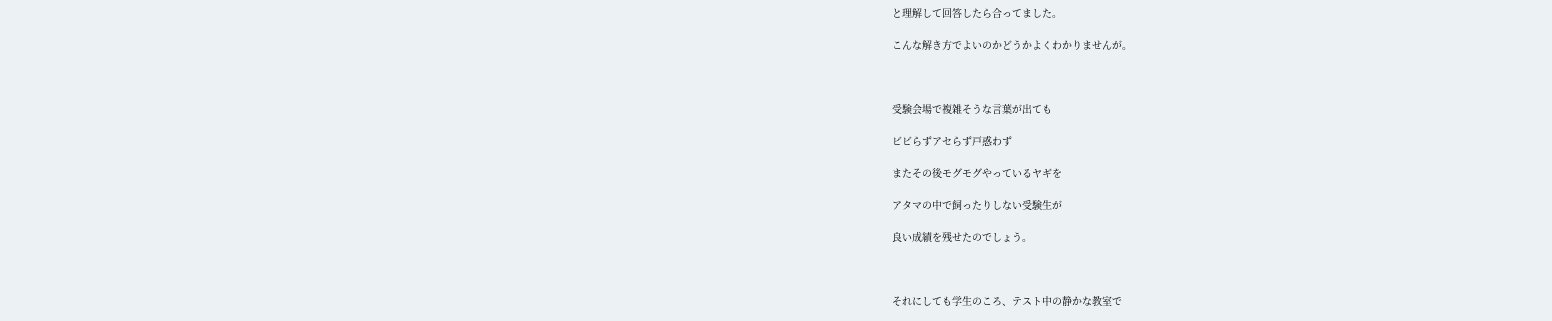と理解して回答したら合ってました。

こんな解き方でよいのかどうかよくわかりませんが。



受験会場で複雑そうな言葉が出ても

ビビらずアセらず戸惑わず

またその後モグモグやっているヤギを

アタマの中で飼ったりしない受験生が

良い成績を残せたのでしょう。



それにしても学生のころ、テスト中の静かな教室で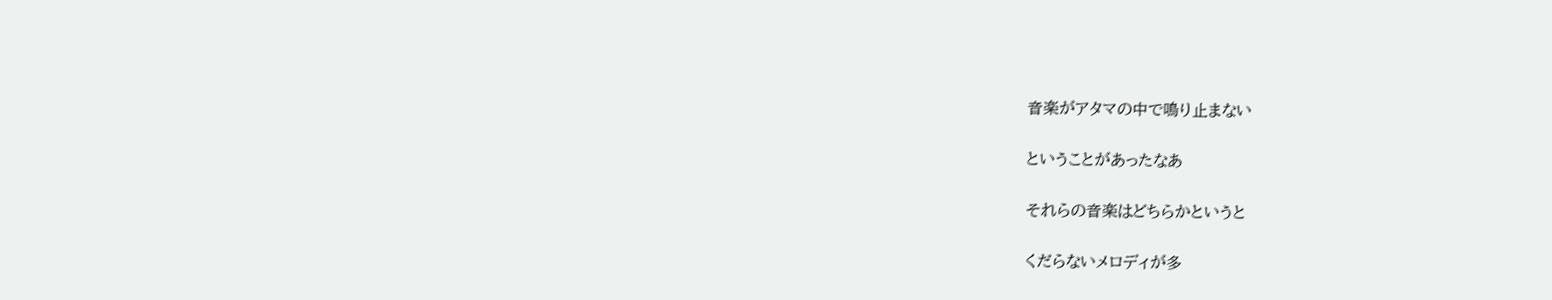音楽がアタマの中で鳴り止まない

ということがあったなあ

それらの音楽はどちらかというと

くだらないメロディが多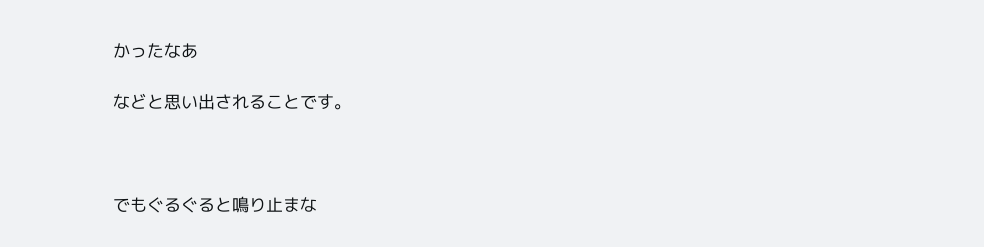かったなあ

などと思い出されることです。



でもぐるぐると鳴り止まな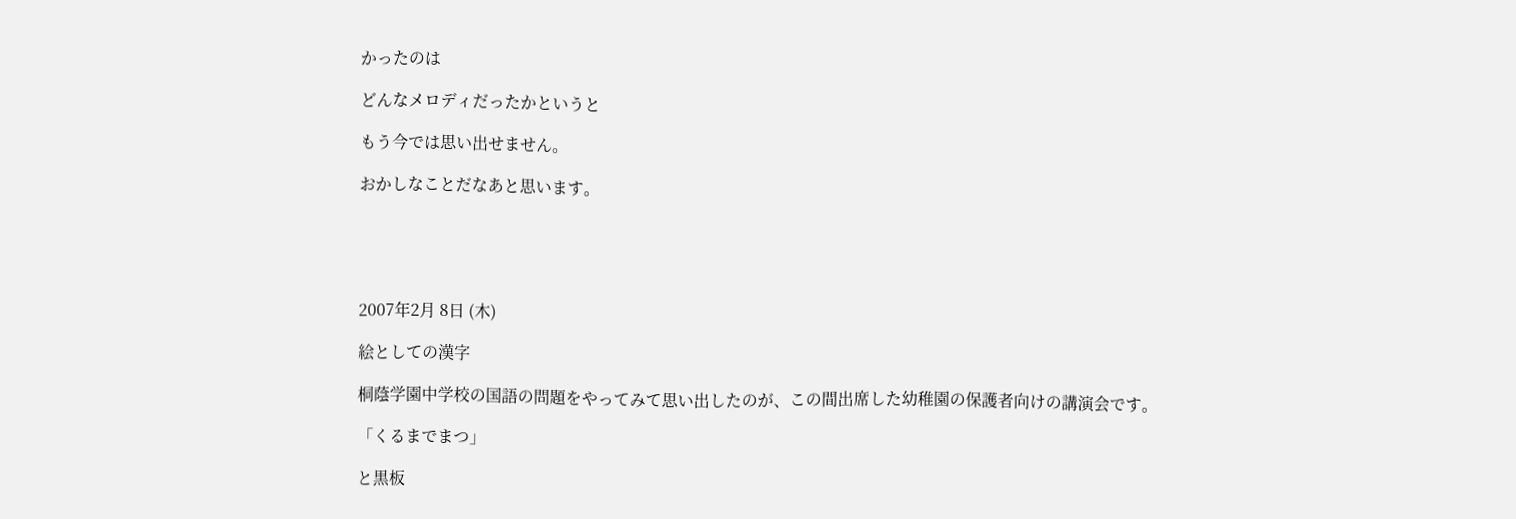かったのは

どんなメロディだったかというと

もう今では思い出せません。

おかしなことだなあと思います。





2007年2月 8日 (木)

絵としての漢字

桐蔭学園中学校の国語の問題をやってみて思い出したのが、この間出席した幼稚園の保護者向けの講演会です。

「くるまでまつ」

と黒板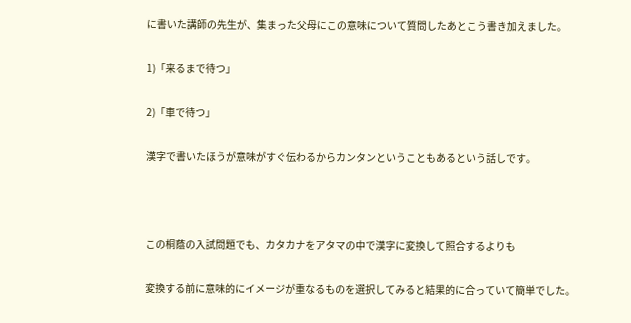に書いた講師の先生が、集まった父母にこの意味について質問したあとこう書き加えました。

1)「来るまで待つ」

2)「車で待つ」

漢字で書いたほうが意味がすぐ伝わるからカンタンということもあるという話しです。



この桐蔭の入試問題でも、カタカナをアタマの中で漢字に変換して照合するよりも

変換する前に意味的にイメージが重なるものを選択してみると結果的に合っていて簡単でした。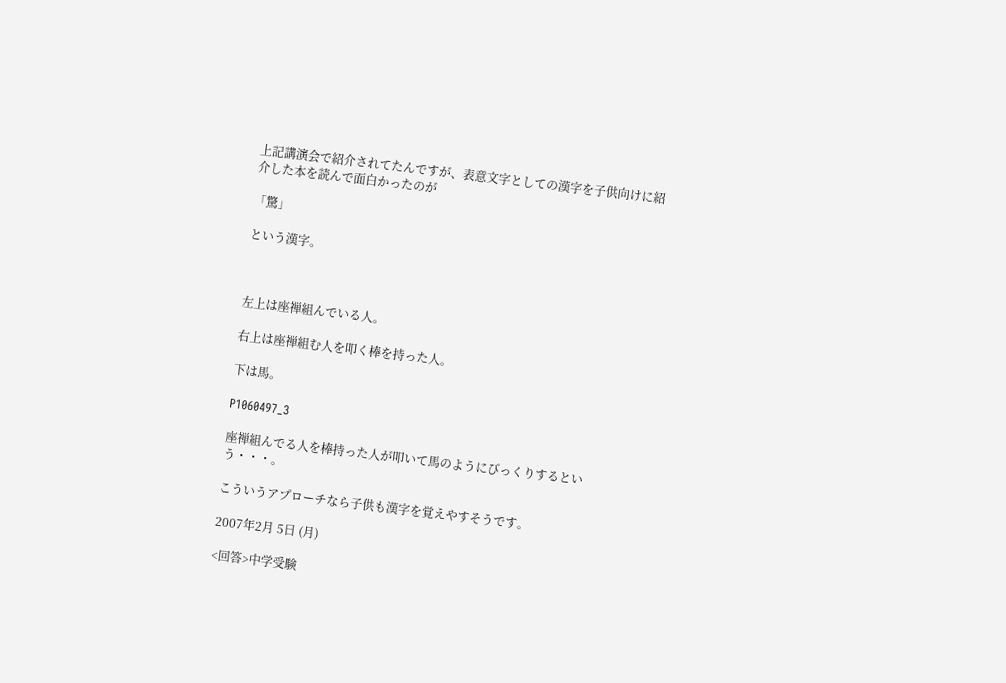上記講演会で紹介されてたんですが、表意文字としての漢字を子供向けに紹介した本を読んで面白かったのが

「驚」

という漢字。



左上は座禅組んでいる人。

右上は座禅組む人を叩く棒を持った人。

下は馬。

P1060497_3

座禅組んでる人を棒持った人が叩いて馬のようにびっくりするという・・・。

こういうアプローチなら子供も漢字を覚えやすそうです。

2007年2月 5日 (月)

<回答>中学受験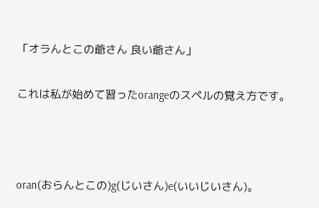「オラんとこの爺さん 良い爺さん」

これは私が始めて習ったorangeのスペルの覚え方です。



oran(おらんとこの)g(じいさん)e(いいじいさん)。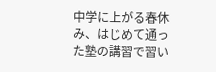中学に上がる春休み、はじめて通った塾の講習で習い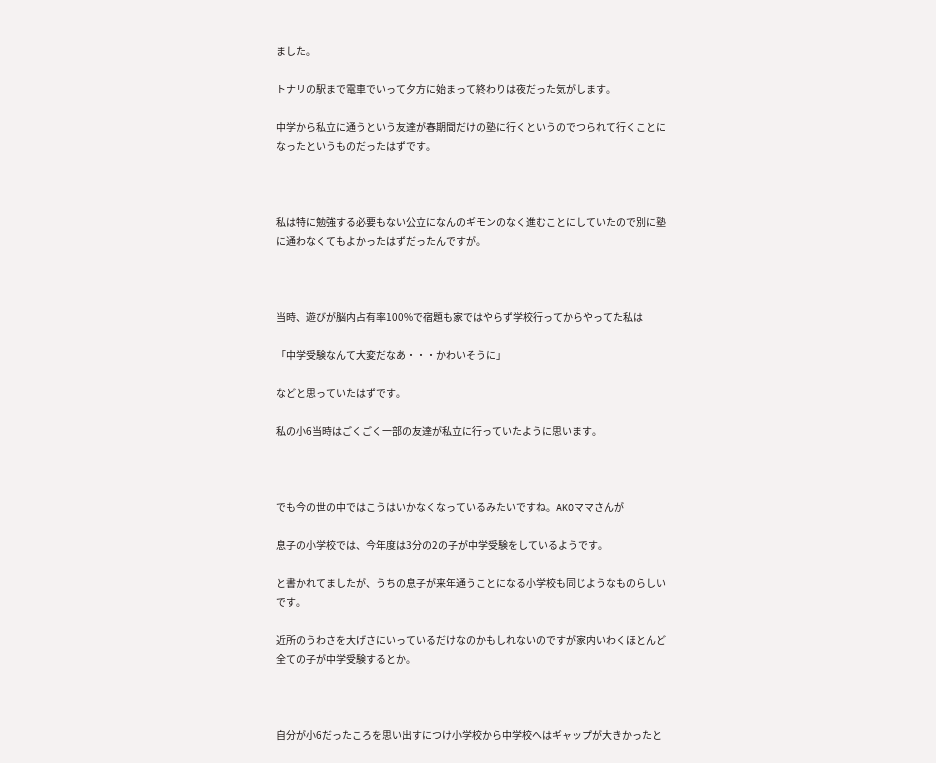ました。

トナリの駅まで電車でいって夕方に始まって終わりは夜だった気がします。

中学から私立に通うという友達が春期間だけの塾に行くというのでつられて行くことになったというものだったはずです。



私は特に勉強する必要もない公立になんのギモンのなく進むことにしていたので別に塾に通わなくてもよかったはずだったんですが。



当時、遊びが脳内占有率100%で宿題も家ではやらず学校行ってからやってた私は

「中学受験なんて大変だなあ・・・かわいそうに」

などと思っていたはずです。

私の小6当時はごくごく一部の友達が私立に行っていたように思います。



でも今の世の中ではこうはいかなくなっているみたいですね。AKOママさんが

息子の小学校では、今年度は3分の2の子が中学受験をしているようです。

と書かれてましたが、うちの息子が来年通うことになる小学校も同じようなものらしいです。

近所のうわさを大げさにいっているだけなのかもしれないのですが家内いわくほとんど全ての子が中学受験するとか。



自分が小6だったころを思い出すにつけ小学校から中学校へはギャップが大きかったと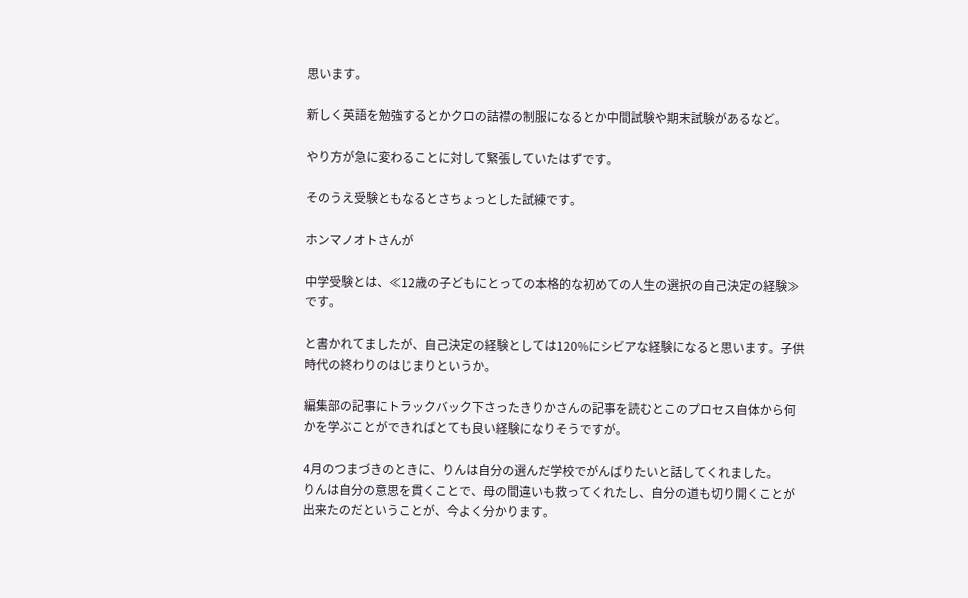思います。

新しく英語を勉強するとかクロの詰襟の制服になるとか中間試験や期末試験があるなど。

やり方が急に変わることに対して緊張していたはずです。

そのうえ受験ともなるとさちょっとした試練です。

ホンマノオトさんが

中学受験とは、≪12歳の子どもにとっての本格的な初めての人生の選択の自己決定の経験≫です。

と書かれてましたが、自己決定の経験としては120%にシビアな経験になると思います。子供時代の終わりのはじまりというか。

編集部の記事にトラックバック下さったきりかさんの記事を読むとこのプロセス自体から何かを学ぶことができればとても良い経験になりそうですが。

4月のつまづきのときに、りんは自分の選んだ学校でがんばりたいと話してくれました。
りんは自分の意思を貫くことで、母の間違いも救ってくれたし、自分の道も切り開くことが出来たのだということが、今よく分かります。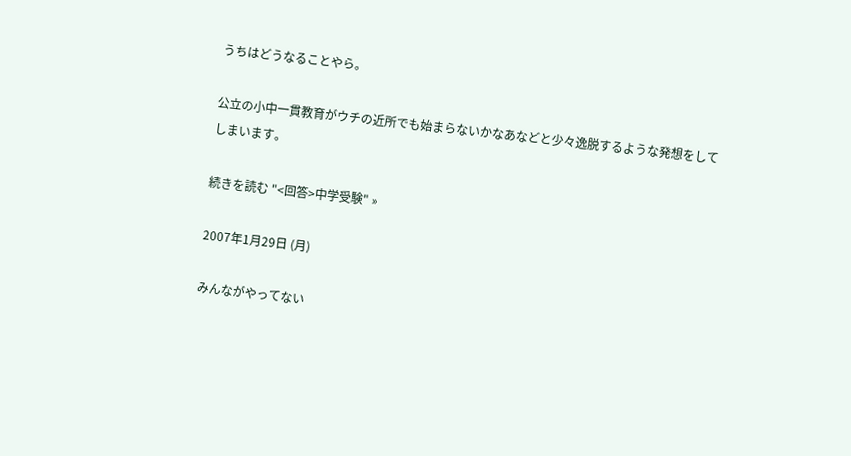うちはどうなることやら。

公立の小中一貫教育がウチの近所でも始まらないかなあなどと少々逸脱するような発想をしてしまいます。

続きを読む "<回答>中学受験" »

2007年1月29日 (月)

みんながやってない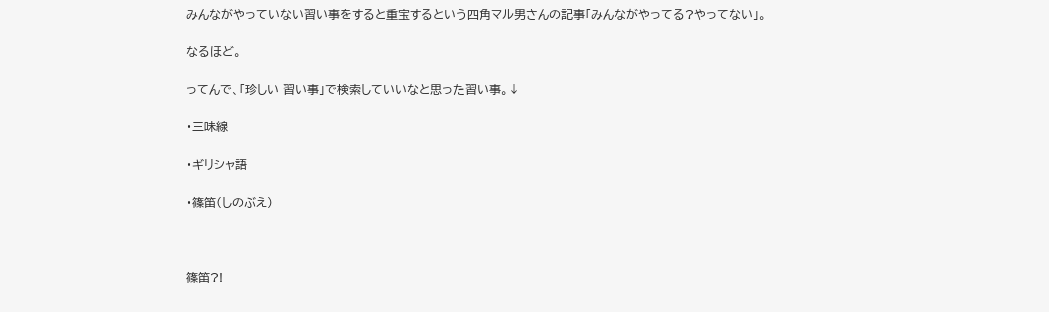みんながやっていない習い事をすると重宝するという四角マル男さんの記事「みんながやってる?やってない」。

なるほど。

ってんで、「珍しい 習い事」で検索していいなと思った習い事。↓

・三味線

・ギリシャ語

・篠笛(しのぶえ)



篠笛?!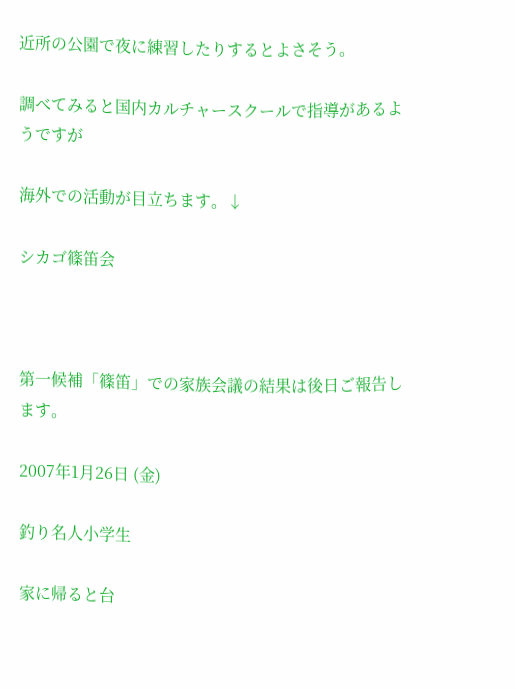近所の公園で夜に練習したりするとよさそう。

調べてみると国内カルチャースクールで指導があるようですが

海外での活動が目立ちます。↓

シカゴ篠笛会



第一候補「篠笛」での家族会議の結果は後日ご報告します。

2007年1月26日 (金)

釣り名人小学生

家に帰ると台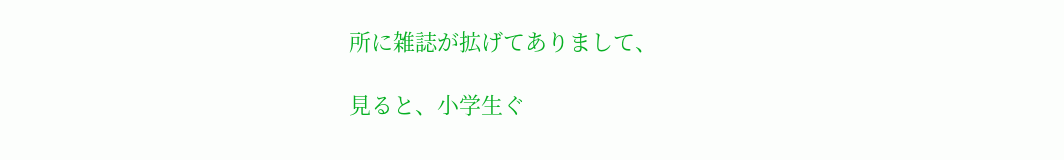所に雑誌が拡げてありまして、

見ると、小学生ぐ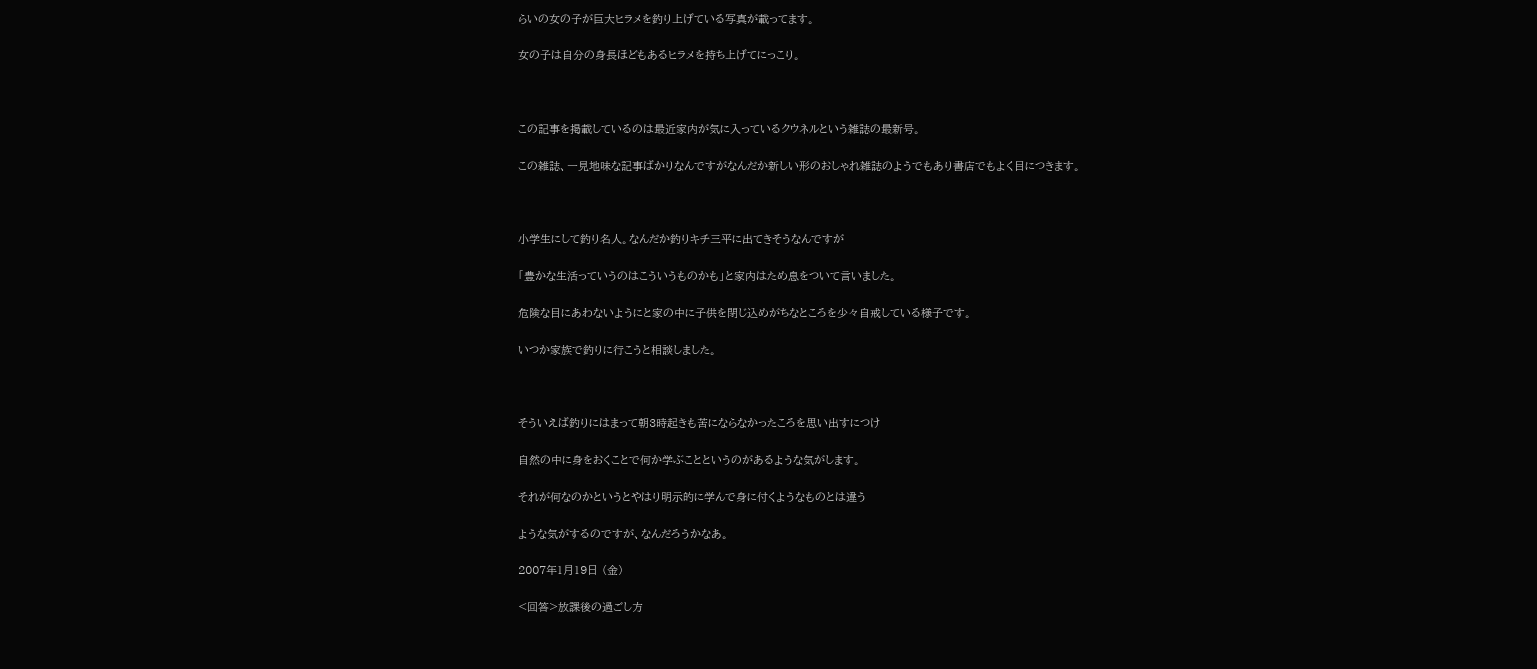らいの女の子が巨大ヒラメを釣り上げている写真が載ってます。

女の子は自分の身長ほどもあるヒラメを持ち上げてにっこり。



この記事を掲載しているのは最近家内が気に入っているクウネルという雑誌の最新号。

この雑誌、一見地味な記事ばかりなんですがなんだか新しい形のおしゃれ雑誌のようでもあり書店でもよく目につきます。



小学生にして釣り名人。なんだか釣りキチ三平に出てきそうなんですが

「豊かな生活っていうのはこういうものかも」と家内はため息をついて言いました。

危険な目にあわないようにと家の中に子供を閉じ込めがちなところを少々自戒している様子です。

いつか家族で釣りに行こうと相談しました。



そういえば釣りにはまって朝3時起きも苦にならなかったころを思い出すにつけ

自然の中に身をおくことで何か学ぶことというのがあるような気がします。

それが何なのかというとやはり明示的に学んで身に付くようなものとは違う

ような気がするのですが、なんだろうかなあ。

2007年1月19日 (金)

<回答>放課後の過ごし方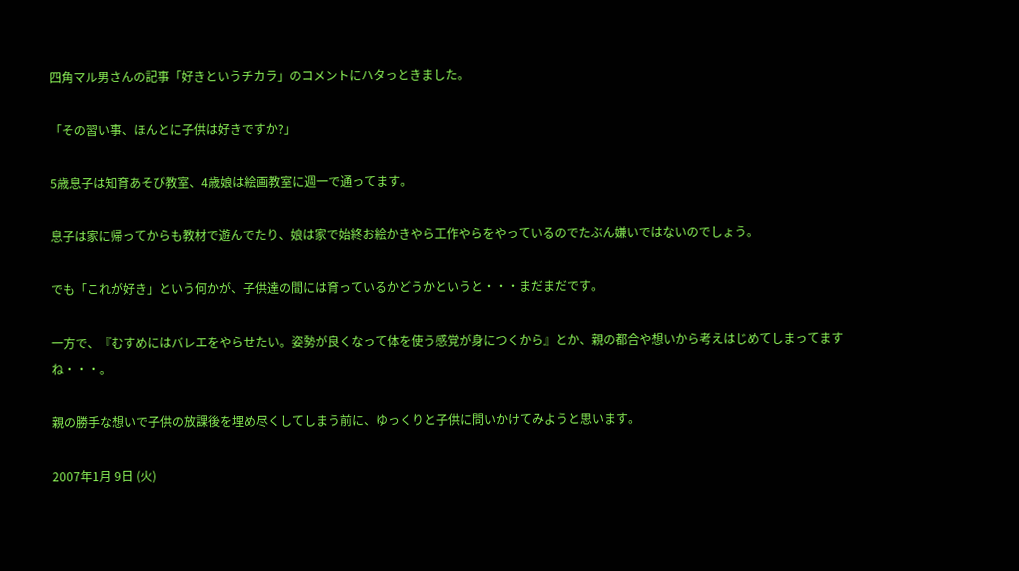四角マル男さんの記事「好きというチカラ」のコメントにハタっときました。

「その習い事、ほんとに子供は好きですか?」

5歳息子は知育あそび教室、4歳娘は絵画教室に週一で通ってます。

息子は家に帰ってからも教材で遊んでたり、娘は家で始終お絵かきやら工作やらをやっているのでたぶん嫌いではないのでしょう。

でも「これが好き」という何かが、子供達の間には育っているかどうかというと・・・まだまだです。

一方で、『むすめにはバレエをやらせたい。姿勢が良くなって体を使う感覚が身につくから』とか、親の都合や想いから考えはじめてしまってますね・・・。

親の勝手な想いで子供の放課後を埋め尽くしてしまう前に、ゆっくりと子供に問いかけてみようと思います。

2007年1月 9日 (火)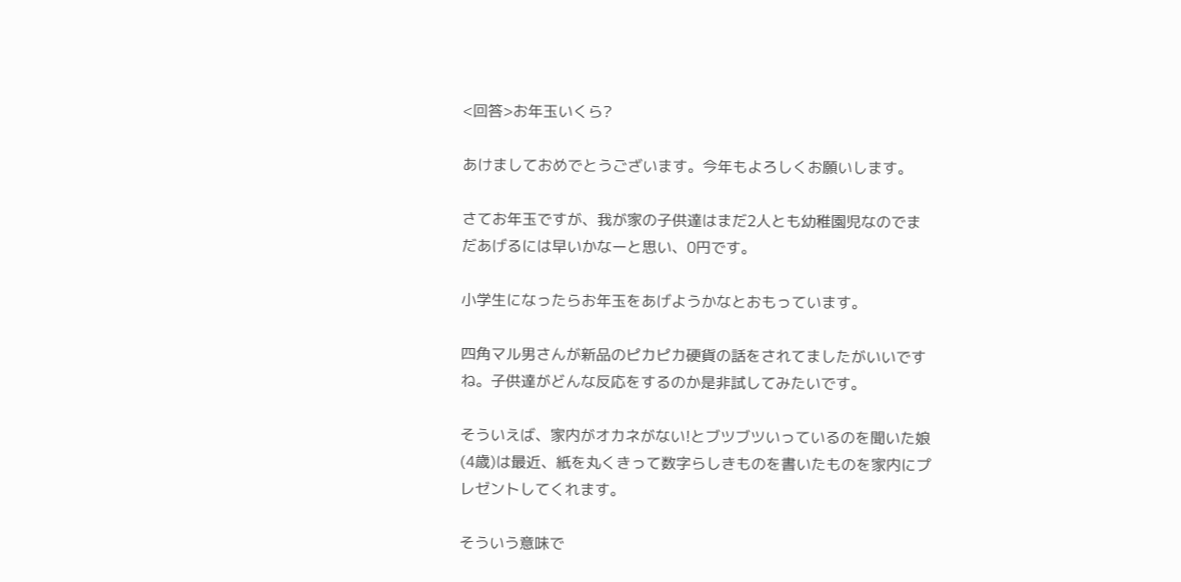<回答>お年玉いくら?

あけましておめでとうございます。今年もよろしくお願いします。

さてお年玉ですが、我が家の子供達はまだ2人とも幼稚園児なのでまだあげるには早いかなーと思い、0円です。

小学生になったらお年玉をあげようかなとおもっています。

四角マル男さんが新品のピカピカ硬貨の話をされてましたがいいですね。子供達がどんな反応をするのか是非試してみたいです。

そういえば、家内がオカネがない!とブツブツいっているのを聞いた娘(4歳)は最近、紙を丸くきって数字らしきものを書いたものを家内にプレゼントしてくれます。

そういう意味で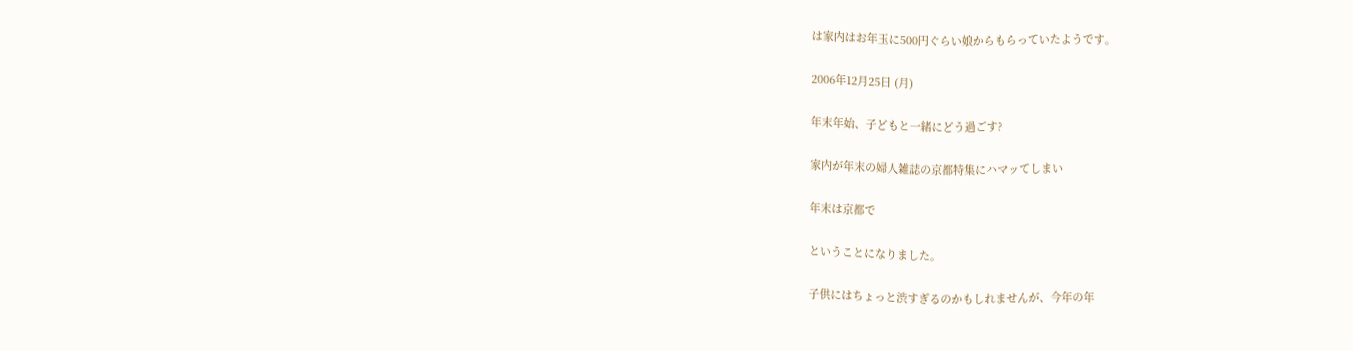は家内はお年玉に500円ぐらい娘からもらっていたようです。

2006年12月25日 (月)

年末年始、子どもと一緒にどう過ごす?

家内が年末の婦人雑誌の京都特集にハマッてしまい

年末は京都で

ということになりました。

子供にはちょっと渋すぎるのかもしれませんが、今年の年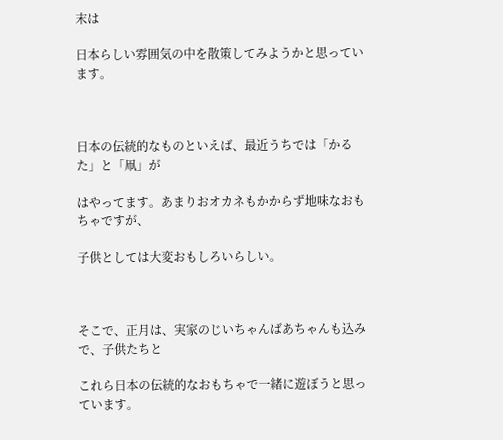末は

日本らしい雰囲気の中を散策してみようかと思っています。



日本の伝統的なものといえば、最近うちでは「かるた」と「凧」が

はやってます。あまりおオカネもかからず地味なおもちゃですが、

子供としては大変おもしろいらしい。



そこで、正月は、実家のじいちゃんばあちゃんも込みで、子供たちと

これら日本の伝統的なおもちゃで一緒に遊ぼうと思っています。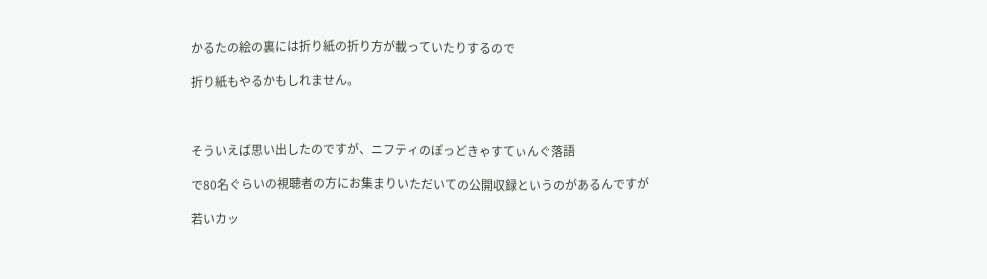かるたの絵の裏には折り紙の折り方が載っていたりするので

折り紙もやるかもしれません。



そういえば思い出したのですが、ニフティのぽっどきゃすてぃんぐ落語

で80名ぐらいの視聴者の方にお集まりいただいての公開収録というのがあるんですが

若いカッ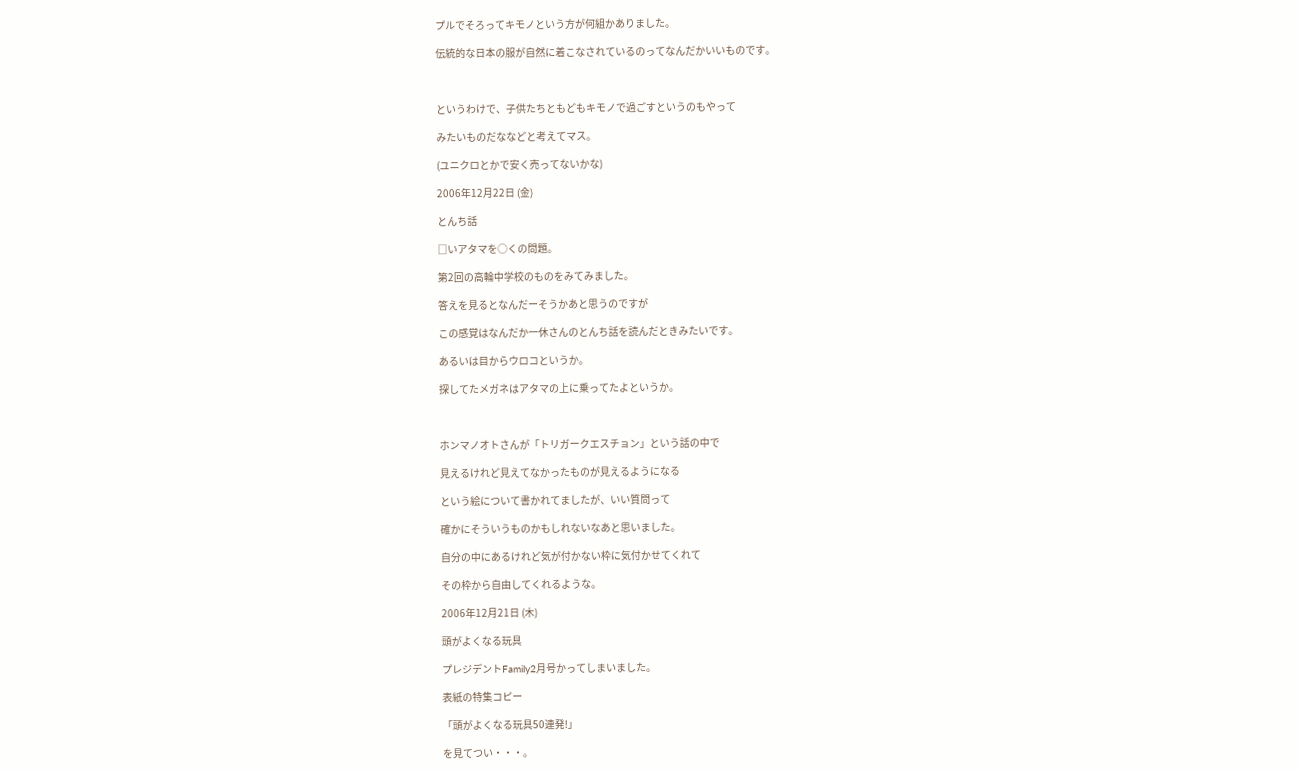プルでそろってキモノという方が何組かありました。

伝統的な日本の服が自然に着こなされているのってなんだかいいものです。



というわけで、子供たちともどもキモノで過ごすというのもやって

みたいものだななどと考えてマス。

(ユニクロとかで安く売ってないかな)

2006年12月22日 (金)

とんち話

□いアタマを○くの問題。

第2回の高輪中学校のものをみてみました。

答えを見るとなんだーそうかあと思うのですが

この感覚はなんだか一休さんのとんち話を読んだときみたいです。

あるいは目からウロコというか。

探してたメガネはアタマの上に乗ってたよというか。



ホンマノオトさんが「トリガークエスチョン」という話の中で

見えるけれど見えてなかったものが見えるようになる

という絵について書かれてましたが、いい質問って

確かにそういうものかもしれないなあと思いました。

自分の中にあるけれど気が付かない枠に気付かせてくれて

その枠から自由してくれるような。

2006年12月21日 (木)

頭がよくなる玩具

プレジデントFamily2月号かってしまいました。

表紙の特集コピー

「頭がよくなる玩具50連発!」

を見てつい・・・。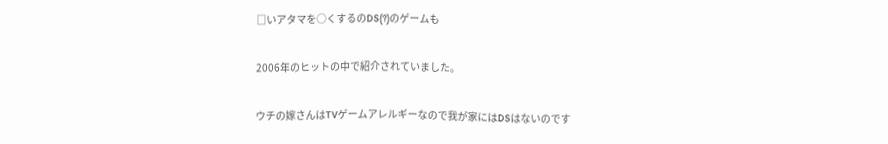□いアタマを○くするのDS(?)のゲームも

2006年のヒットの中で紹介されていました。

ウチの嫁さんはTVゲームアレルギーなので我が家にはDSはないのです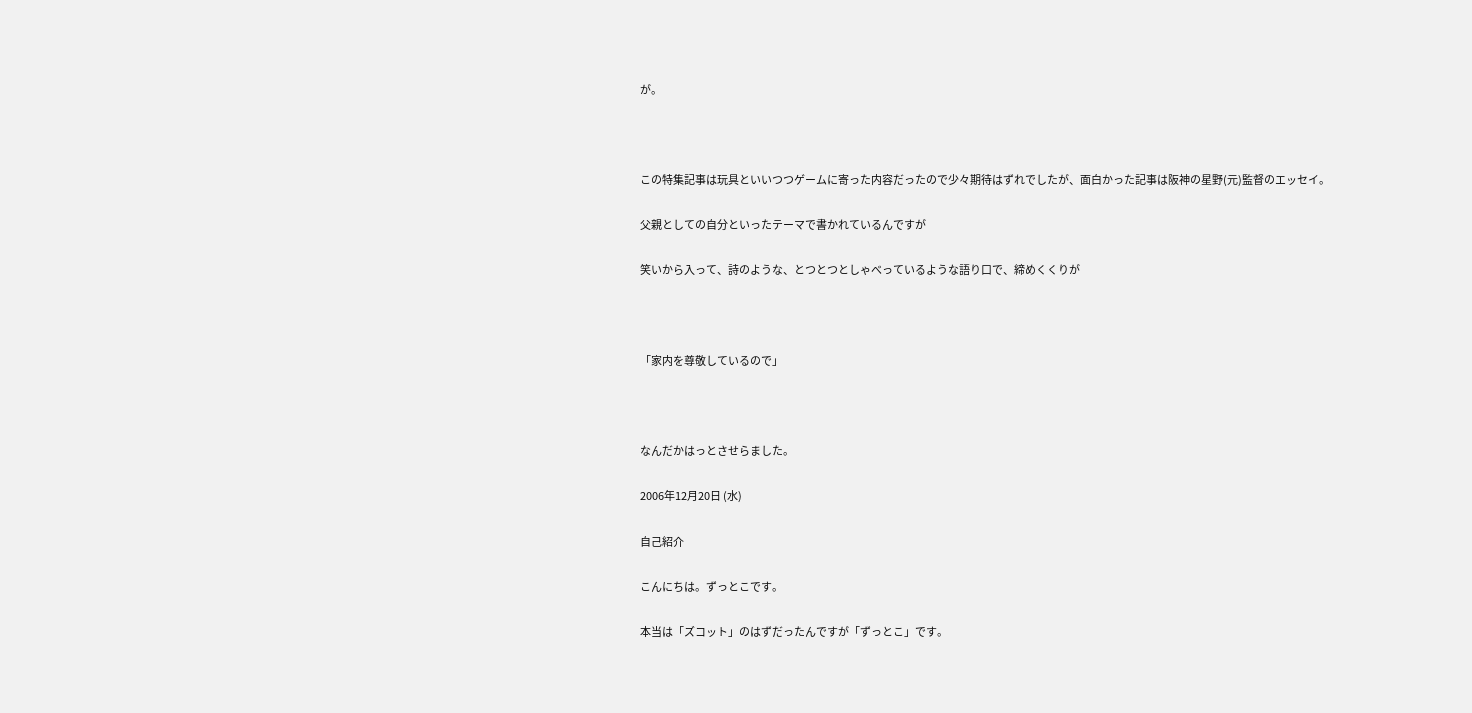が。



この特集記事は玩具といいつつゲームに寄った内容だったので少々期待はずれでしたが、面白かった記事は阪神の星野(元)監督のエッセイ。

父親としての自分といったテーマで書かれているんですが

笑いから入って、詩のような、とつとつとしゃべっているような語り口で、締めくくりが



「家内を尊敬しているので」



なんだかはっとさせらました。

2006年12月20日 (水)

自己紹介

こんにちは。ずっとこです。

本当は「ズコット」のはずだったんですが「ずっとこ」です。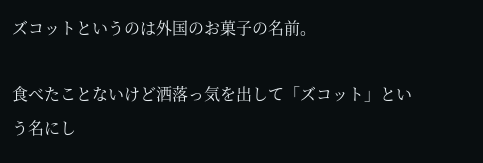ズコットというのは外国のお菓子の名前。

食べたことないけど洒落っ気を出して「ズコット」という名にし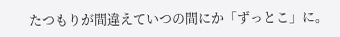たつもりが間違えていつの間にか「ずっとこ」に。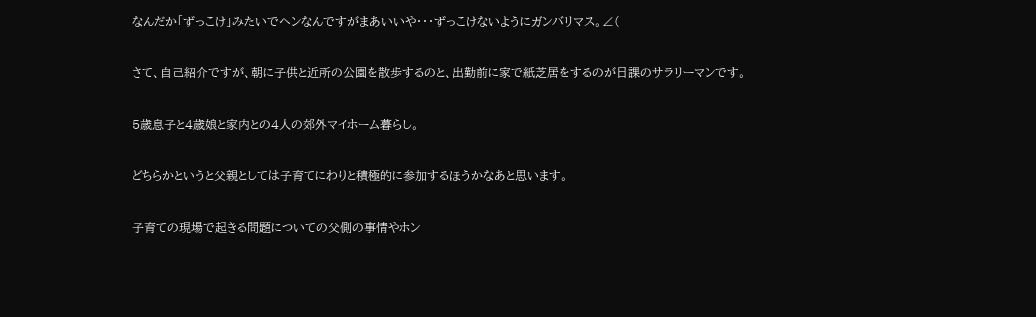なんだか「ずっこけ」みたいでヘンなんですがまあいいや・・・ずっこけないようにガンバリマス。∠(

さて、自己紹介ですが、朝に子供と近所の公園を散歩するのと、出勤前に家で紙芝居をするのが日課のサラリーマンです。

5歳息子と4歳娘と家内との4人の郊外マイホーム暮らし。

どちらかというと父親としては子育てにわりと積極的に参加するほうかなあと思います。

子育ての現場で起きる問題についての父側の事情やホン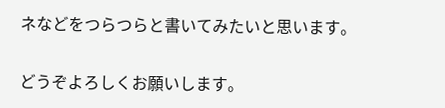ネなどをつらつらと書いてみたいと思います。

どうぞよろしくお願いします。